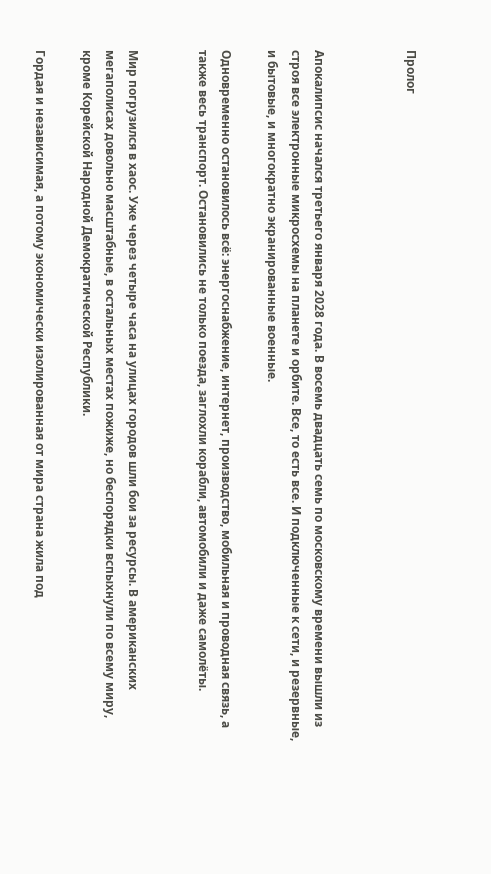Пролог



Апокалипсис начался третьего января 2028 года. В восемь двадцать семь по московскому времени вышли из строя все электронные микросхемы на планете и орбите. Все, то есть все. И подключенные к сети, и резервные, и бытовые, и многократно экранированные военные.

Одновременно остановилось всё: энергоснабжение, интернет, производство, мобильная и проводная связь, а также весь транспорт. Остановились не только поезда, заглохли корабли, автомобили и даже самолёты.


Мир погрузился в хаос. Уже через четыре часа на улицах городов шли бои за ресурсы. В американских мегаполисах довольно масштабные, в остальных местах пожиже, но беспорядки вспыхнули по всему миру, кроме Корейской Народной Демократической Республики.

Гордая и независимая, а потому экономически изолированная от мира страна жила под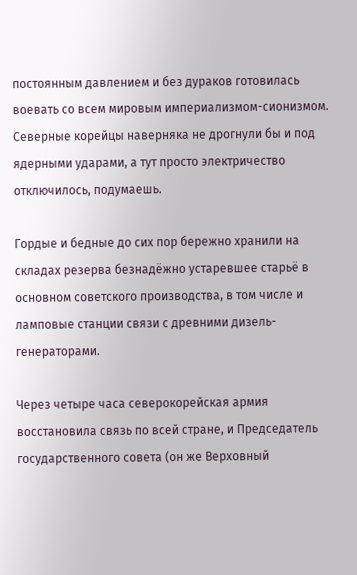постоянным давлением и без дураков готовилась воевать со всем мировым империализмом-сионизмом. Северные корейцы наверняка не дрогнули бы и под ядерными ударами, а тут просто электричество отключилось, подумаешь.

Гордые и бедные до сих пор бережно хранили на складах резерва безнадёжно устаревшее старьё в основном советского производства, в том числе и ламповые станции связи с древними дизель-генераторами.

Через четыре часа северокорейская армия восстановила связь по всей стране, и Председатель государственного совета (он же Верховный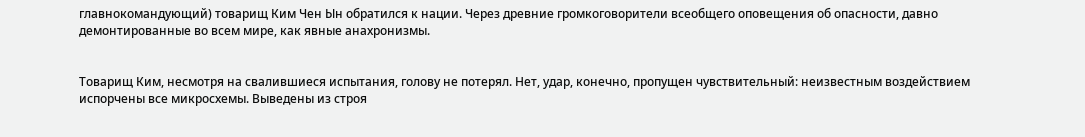главнокомандующий) товарищ Ким Чен Ын обратился к нации. Через древние громкоговорители всеобщего оповещения об опасности, давно демонтированные во всем мире, как явные анахронизмы.


Товарищ Ким, несмотря на свалившиеся испытания, голову не потерял. Нет, удар, конечно, пропущен чувствительный: неизвестным воздействием испорчены все микросхемы. Выведены из строя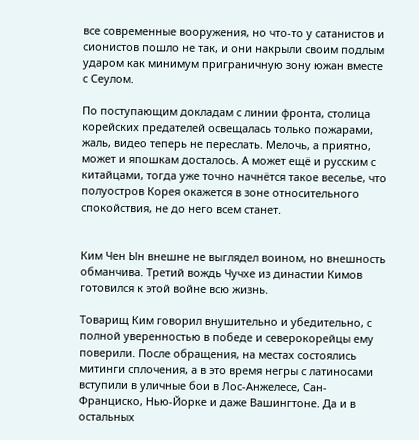все современные вооружения, но что-то у сатанистов и сионистов пошло не так, и они накрыли своим подлым ударом как минимум приграничную зону южан вместе с Сеулом.

По поступающим докладам с линии фронта, столица корейских предателей освещалась только пожарами, жаль, видео теперь не переслать. Мелочь, а приятно, может и япошкам досталось. А может ещё и русским с китайцами, тогда уже точно начнётся такое веселье, что полуостров Корея окажется в зоне относительного спокойствия, не до него всем станет.


Ким Чен Ын внешне не выглядел воином, но внешность обманчива. Третий вождь Чучхе из династии Кимов готовился к этой войне всю жизнь.

Товарищ Ким говорил внушительно и убедительно, с полной уверенностью в победе и северокорейцы ему поверили. После обращения, на местах состоялись митинги сплочения, а в это время негры с латиносами вступили в уличные бои в Лос-Анжелесе, Сан-Франциско, Нью-Йорке и даже Вашингтоне. Да и в остальных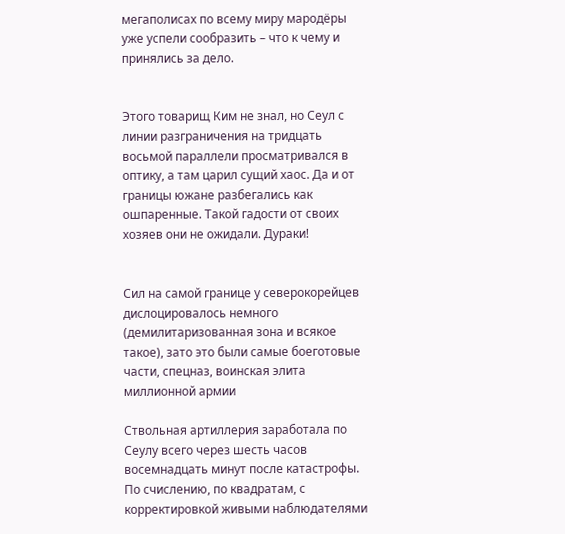мегаполисах по всему миру мародёры уже успели сообразить – что к чему и принялись за дело.


Этого товарищ Ким не знал, но Сеул с линии разграничения на тридцать восьмой параллели просматривался в оптику, а там царил сущий хаос. Да и от границы южане разбегались как ошпаренные. Такой гадости от своих хозяев они не ожидали. Дураки!


Сил на самой границе у северокорейцев дислоцировалось немного (демилитаризованная зона и всякое такое), зато это были самые боеготовые части, спецназ, воинская элита миллионной армии

Ствольная артиллерия заработала по Сеулу всего через шесть часов восемнадцать минут после катастрофы. По счислению, по квадратам, с корректировкой живыми наблюдателями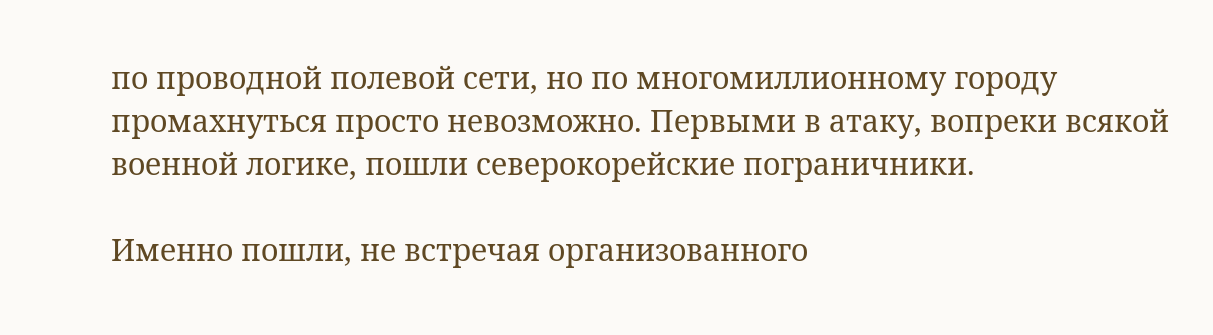по проводной полевой сети, но по многомиллионному городу промахнуться просто невозможно. Первыми в атаку, вопреки всякой военной логике, пошли северокорейские пограничники.

Именно пошли, не встречая организованного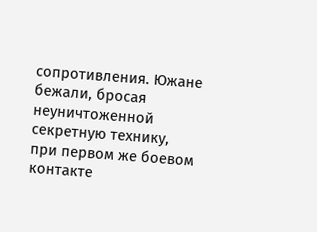сопротивления. Южане бежали, бросая неуничтоженной секретную технику, при первом же боевом контакте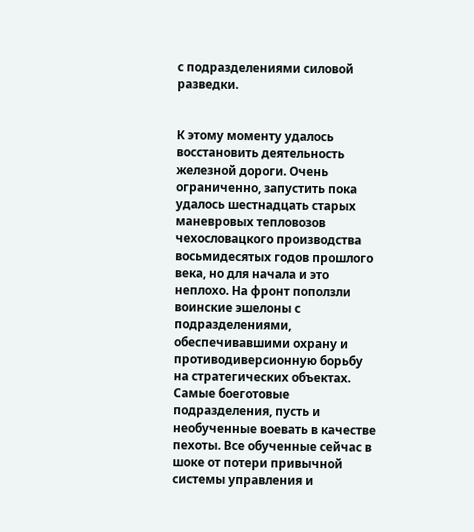с подразделениями силовой разведки.


К этому моменту удалось восстановить деятельность железной дороги. Очень ограниченно, запустить пока удалось шестнадцать старых маневровых тепловозов чехословацкого производства восьмидесятых годов прошлого века, но для начала и это неплохо. На фронт поползли воинские эшелоны с подразделениями, обеспечивавшими охрану и противодиверсионную борьбу на стратегических объектах. Самые боеготовые подразделения, пусть и необученные воевать в качестве пехоты. Все обученные сейчас в шоке от потери привычной системы управления и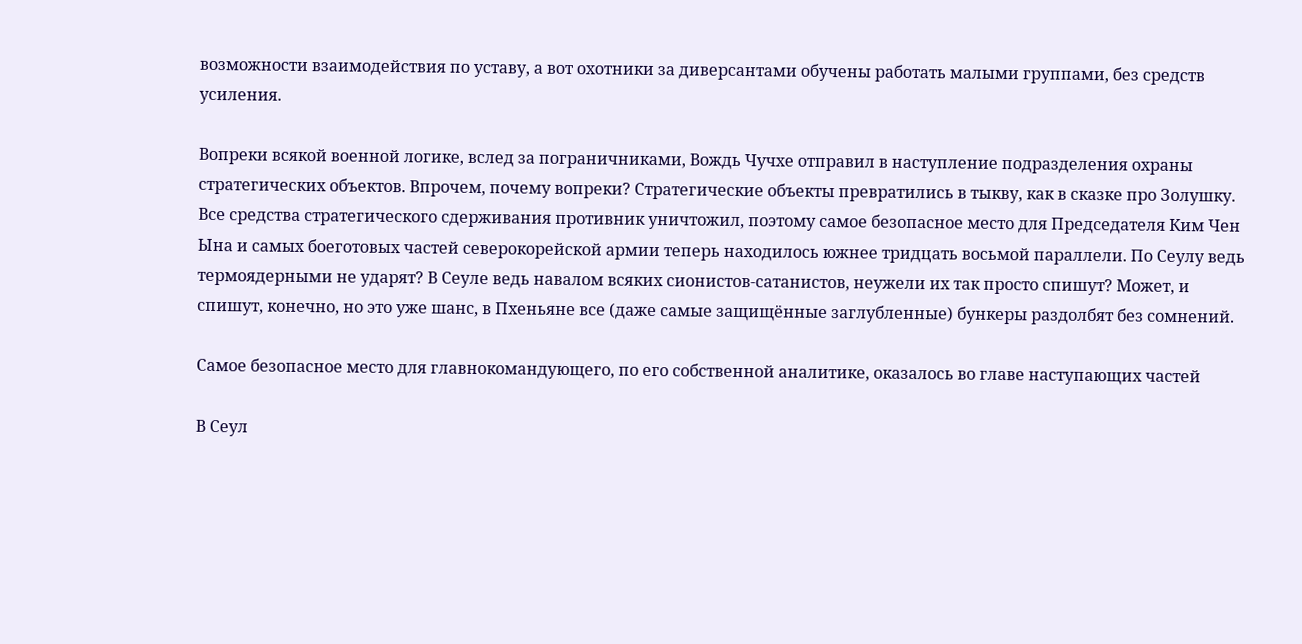возможности взаимодействия по уставу, а вот охотники за диверсантами обучены работать малыми группами, без средств усиления.

Вопреки всякой военной логике, вслед за пограничниками, Вождь Чучхе отправил в наступление подразделения охраны стратегических объектов. Впрочем, почему вопреки? Стратегические объекты превратились в тыкву, как в сказке про Золушку. Все средства стратегического сдерживания противник уничтожил, поэтому самое безопасное место для Председателя Ким Чен Ына и самых боеготовых частей северокорейской армии теперь находилось южнее тридцать восьмой параллели. По Сеулу ведь термоядерными не ударят? В Сеуле ведь навалом всяких сионистов-сатанистов, неужели их так просто спишут? Может, и спишут, конечно, но это уже шанс, в Пхеньяне все (даже самые защищённые заглубленные) бункеры раздолбят без сомнений.

Самое безопасное место для главнокомандующего, по его собственной аналитике, оказалось во главе наступающих частей

В Сеул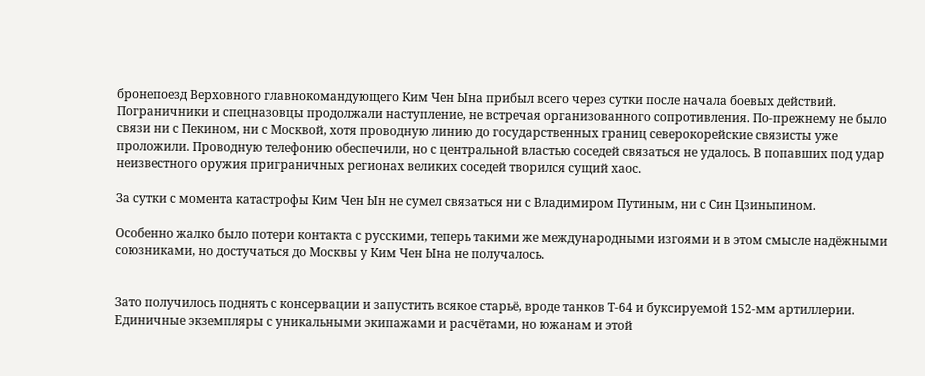бронепоезд Верховного главнокомандующего Ким Чен Ына прибыл всего через сутки после начала боевых действий. Пограничники и спецназовцы продолжали наступление, не встречая организованного сопротивления. По-прежнему не было связи ни с Пекином, ни с Москвой, хотя проводную линию до государственных границ северокорейские связисты уже проложили. Проводную телефонию обеспечили, но с центральной властью соседей связаться не удалось. В попавших под удар неизвестного оружия приграничных регионах великих соседей творился сущий хаос.

За сутки с момента катастрофы Ким Чен Ын не сумел связаться ни с Владимиром Путиным, ни с Син Цзиньпином.

Особенно жалко было потери контакта с русскими, теперь такими же международными изгоями и в этом смысле надёжными союзниками, но достучаться до Москвы у Ким Чен Ына не получалось.


Зато получилось поднять с консервации и запустить всякое старьё, вроде танков Т-64 и буксируемой 152-мм артиллерии. Единичные экземпляры с уникальными экипажами и расчётами, но южанам и этой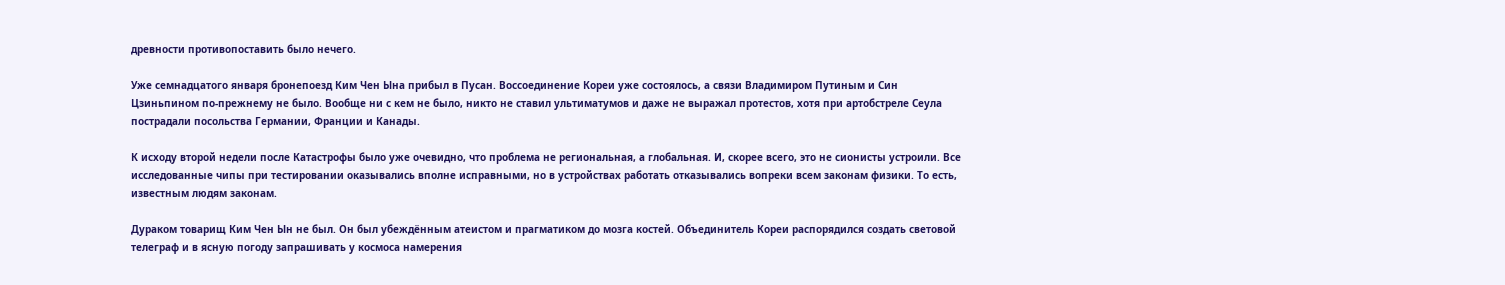древности противопоставить было нечего.

Уже семнадцатого января бронепоезд Ким Чен Ына прибыл в Пусан. Воссоединение Кореи уже состоялось, а связи Владимиром Путиным и Син Цзиньпином по-прежнему не было. Вообще ни с кем не было, никто не ставил ультиматумов и даже не выражал протестов, хотя при артобстреле Сеула пострадали посольства Германии, Франции и Канады.

К исходу второй недели после Катастрофы было уже очевидно, что проблема не региональная, а глобальная. И, скорее всего, это не сионисты устроили. Все исследованные чипы при тестировании оказывались вполне исправными, но в устройствах работать отказывались вопреки всем законам физики. То есть, известным людям законам.

Дураком товарищ Ким Чен Ын не был. Он был убеждённым атеистом и прагматиком до мозга костей. Объединитель Кореи распорядился создать световой телеграф и в ясную погоду запрашивать у космоса намерения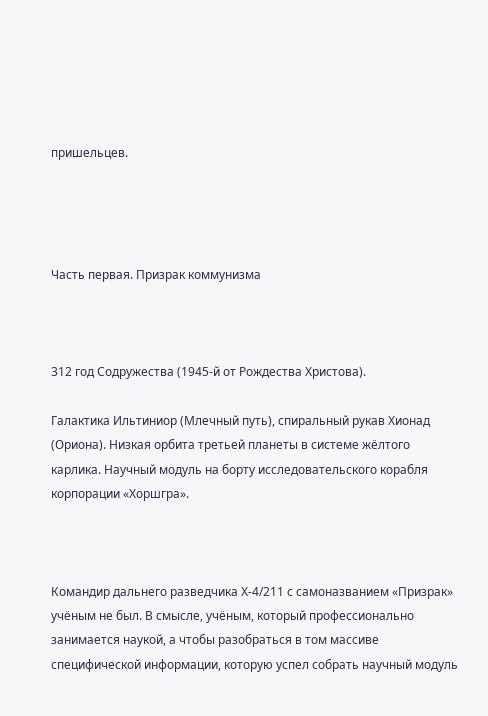пришельцев.




Часть первая. Призрак коммунизма



312 год Содружества (1945-й от Рождества Христова).

Галактика Ильтиниор (Млечный путь), спиральный рукав Хионад (Ориона). Низкая орбита третьей планеты в системе жёлтого карлика. Научный модуль на борту исследовательского корабля корпорации «Хоршгра».



Командир дальнего разведчика Х-4/211 с самоназванием «Призрак» учёным не был. В смысле, учёным, который профессионально занимается наукой, а чтобы разобраться в том массиве специфической информации, которую успел собрать научный модуль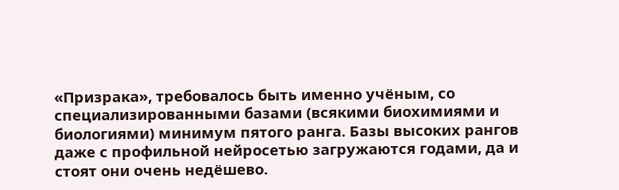«Призрака», требовалось быть именно учёным, со специализированными базами (всякими биохимиями и биологиями) минимум пятого ранга. Базы высоких рангов даже с профильной нейросетью загружаются годами, да и стоят они очень недёшево.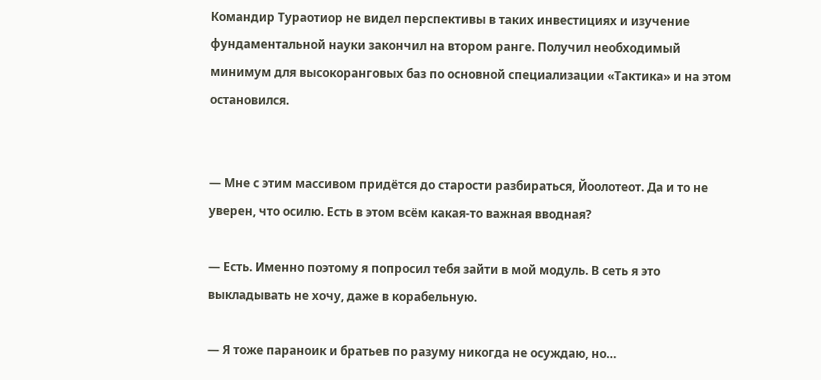Командир Тураотиор не видел перспективы в таких инвестициях и изучение фундаментальной науки закончил на втором ранге. Получил необходимый минимум для высокоранговых баз по основной специализации «Тактика» и на этом остановился.


— Мне с этим массивом придётся до старости разбираться, Йоолотеот. Да и то не уверен, что осилю. Есть в этом всём какая-то важная вводная?

— Есть. Именно поэтому я попросил тебя зайти в мой модуль. В сеть я это выкладывать не хочу, даже в корабельную.

— Я тоже параноик и братьев по разуму никогда не осуждаю, но…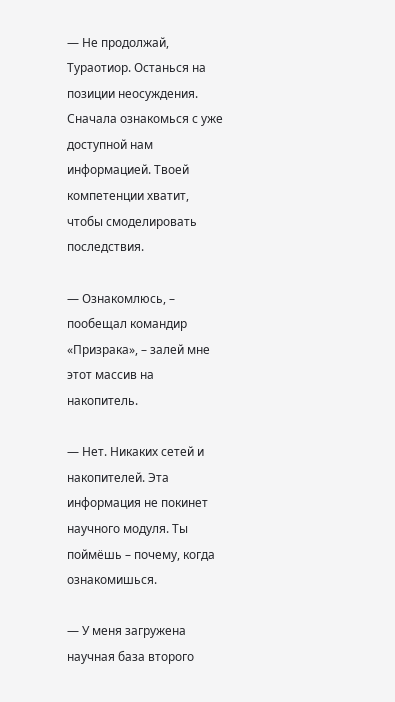— Не продолжай, Тураотиор. Останься на позиции неосуждения. Сначала ознакомься с уже доступной нам информацией. Твоей компетенции хватит, чтобы смоделировать последствия.

— Ознакомлюсь, – пообещал командир «Призрака», – залей мне этот массив на накопитель.

— Нет. Никаких сетей и накопителей. Эта информация не покинет научного модуля. Ты поймёшь – почему, когда ознакомишься.

— У меня загружена научная база второго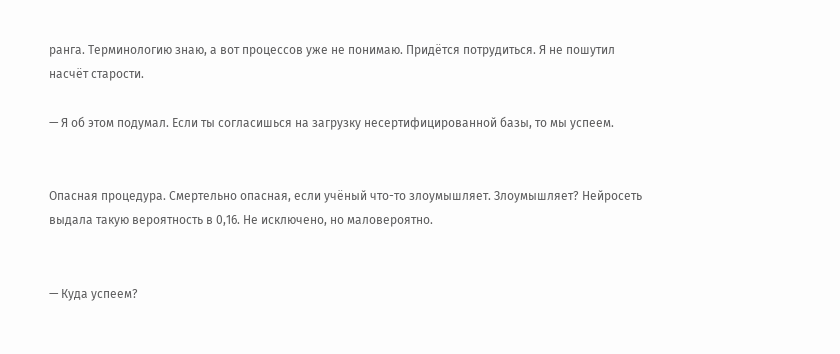ранга. Терминологию знаю, а вот процессов уже не понимаю. Придётся потрудиться. Я не пошутил насчёт старости.

— Я об этом подумал. Если ты согласишься на загрузку несертифицированной базы, то мы успеем.


Опасная процедура. Смертельно опасная, если учёный что-то злоумышляет. Злоумышляет? Нейросеть выдала такую вероятность в 0,16. Не исключено, но маловероятно.


— Куда успеем?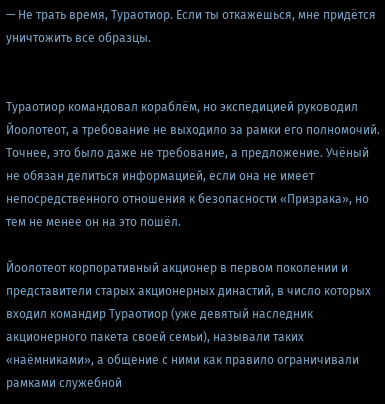— Не трать время, Тураотиор. Если ты откажешься, мне придётся уничтожить все образцы.


Тураотиор командовал кораблём, но экспедицией руководил Йоолотеот, а требование не выходило за рамки его полномочий. Точнее, это было даже не требование, а предложение. Учёный не обязан делиться информацией, если она не имеет непосредственного отношения к безопасности «Призрака», но тем не менее он на это пошёл.

Йоолотеот корпоративный акционер в первом поколении и представители старых акционерных династий, в число которых входил командир Тураотиор (уже девятый наследник акционерного пакета своей семьи), называли таких «наёмниками», а общение с ними как правило ограничивали рамками служебной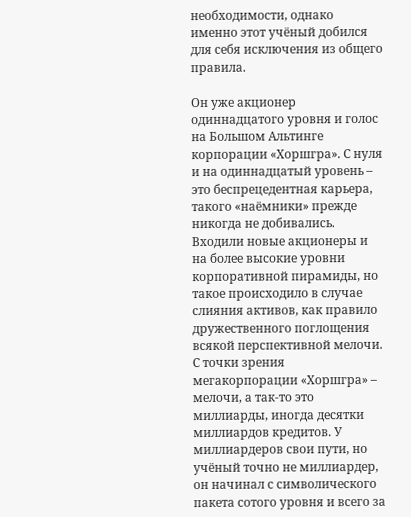необходимости, однако именно этот учёный добился для себя исключения из общего правила.

Он уже акционер одиннадцатого уровня и голос на Большом Альтинге корпорации «Хоршгра». С нуля и на одиннадцатый уровень – это беспрецедентная карьера, такого «наёмники» прежде никогда не добивались. Входили новые акционеры и на более высокие уровни корпоративной пирамиды, но такое происходило в случае слияния активов, как правило дружественного поглощения всякой перспективной мелочи. С точки зрения мегакорпорации «Хоршгра» – мелочи, а так-то это миллиарды, иногда десятки миллиардов кредитов. У миллиардеров свои пути, но учёный точно не миллиардер, он начинал с символического пакета сотого уровня и всего за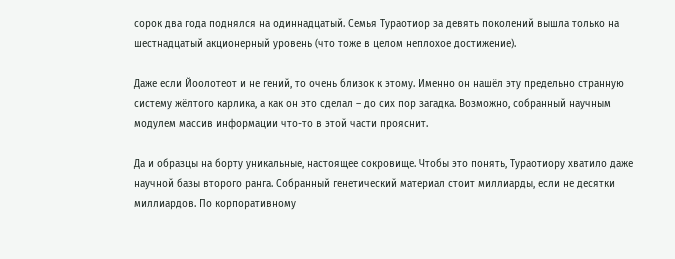сорок два года поднялся на одиннадцатый. Семья Тураотиор за девять поколений вышла только на шестнадцатый акционерный уровень (что тоже в целом неплохое достижение).

Даже если Йоолотеот и не гений, то очень близок к этому. Именно он нашёл эту предельно странную систему жёлтого карлика, а как он это сделал – до сих пор загадка. Возможно, собранный научным модулем массив информации что-то в этой части прояснит.

Да и образцы на борту уникальные, настоящее сокровище. Чтобы это понять, Тураотиору хватило даже научной базы второго ранга. Собранный генетический материал стоит миллиарды, если не десятки миллиардов. По корпоративному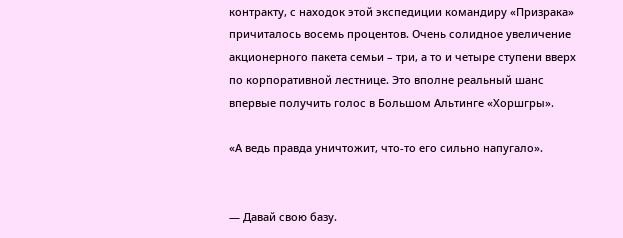контракту, с находок этой экспедиции командиру «Призрака» причиталось восемь процентов. Очень солидное увеличение акционерного пакета семьи – три, а то и четыре ступени вверх по корпоративной лестнице. Это вполне реальный шанс впервые получить голос в Большом Альтинге «Хоршгры».

«А ведь правда уничтожит, что-то его сильно напугало».


— Давай свою базу.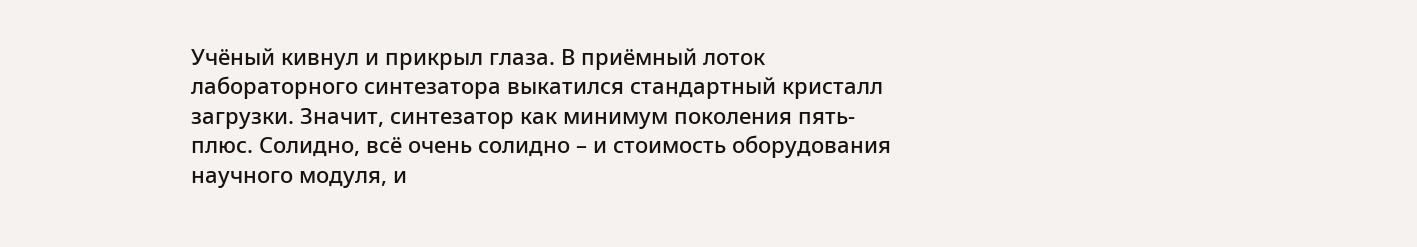Учёный кивнул и прикрыл глаза. В приёмный лоток лабораторного синтезатора выкатился стандартный кристалл загрузки. Значит, синтезатор как минимум поколения пять-плюс. Солидно, всё очень солидно – и стоимость оборудования научного модуля, и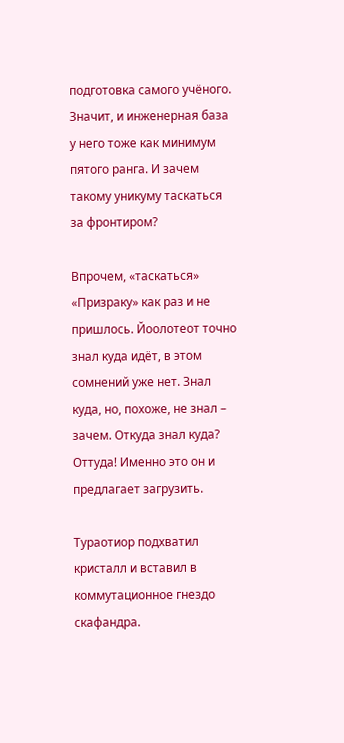подготовка самого учёного. Значит, и инженерная база у него тоже как минимум пятого ранга. И зачем такому уникуму таскаться за фронтиром?

Впрочем, «таскаться» «Призраку» как раз и не пришлось. Йоолотеот точно знал куда идёт, в этом сомнений уже нет. Знал куда, но, похоже, не знал – зачем. Откуда знал куда? Оттуда! Именно это он и предлагает загрузить.

Тураотиор подхватил кристалл и вставил в коммутационное гнездо скафандра.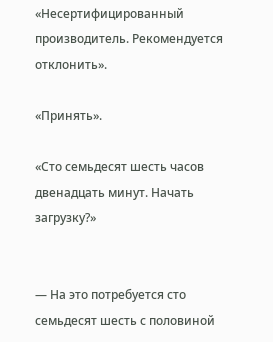«Несертифицированный производитель. Рекомендуется отклонить».

«Принять».

«Сто семьдесят шесть часов двенадцать минут. Начать загрузку?»


— На это потребуется сто семьдесят шесть с половиной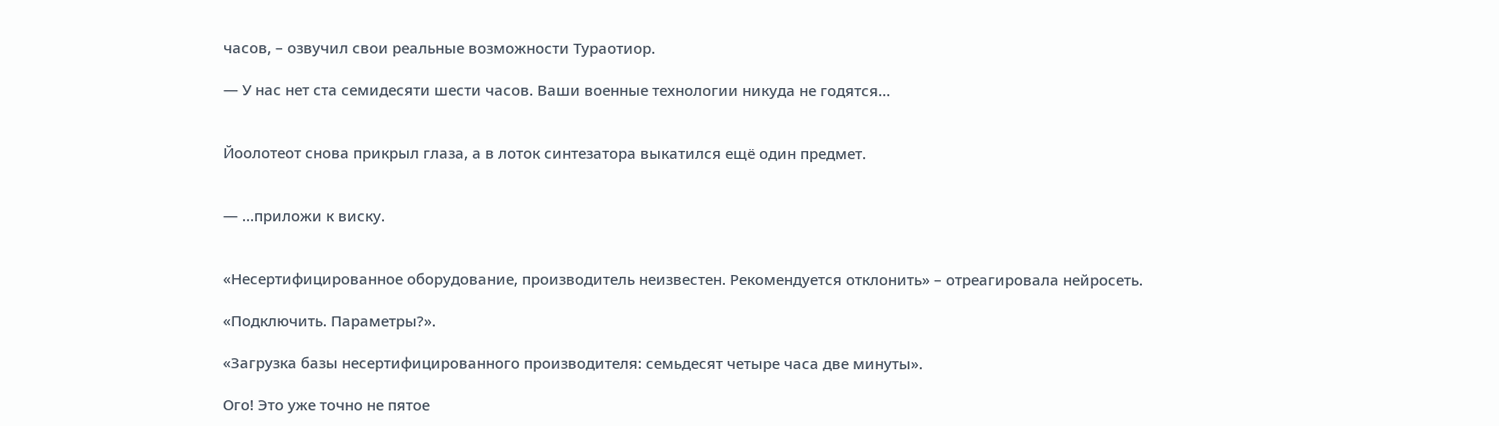часов, – озвучил свои реальные возможности Тураотиор.

— У нас нет ста семидесяти шести часов. Ваши военные технологии никуда не годятся…


Йоолотеот снова прикрыл глаза, а в лоток синтезатора выкатился ещё один предмет.


— …приложи к виску.


«Несертифицированное оборудование, производитель неизвестен. Рекомендуется отклонить» – отреагировала нейросеть.

«Подключить. Параметры?».

«Загрузка базы несертифицированного производителя: семьдесят четыре часа две минуты».

Ого! Это уже точно не пятое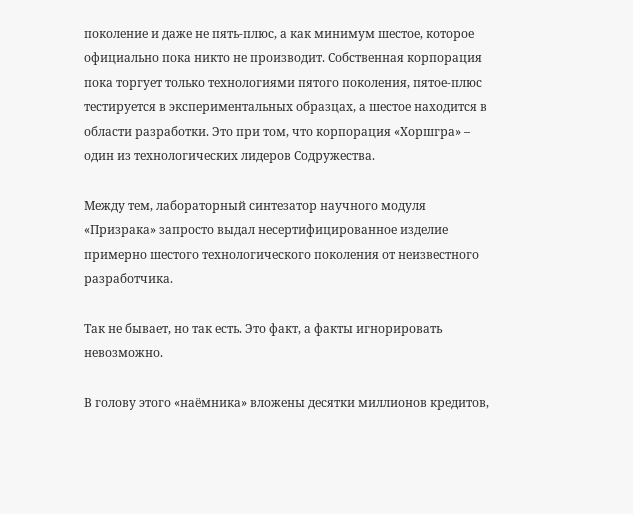поколение и даже не пять-плюс, а как минимум шестое, которое официально пока никто не производит. Собственная корпорация пока торгует только технологиями пятого поколения, пятое-плюс тестируется в экспериментальных образцах, а шестое находится в области разработки. Это при том, что корпорация «Хоршгра» – один из технологических лидеров Содружества.

Между тем, лабораторный синтезатор научного модуля «Призрака» запросто выдал несертифицированное изделие примерно шестого технологического поколения от неизвестного разработчика.

Так не бывает, но так есть. Это факт, а факты игнорировать невозможно.

В голову этого «наёмника» вложены десятки миллионов кредитов,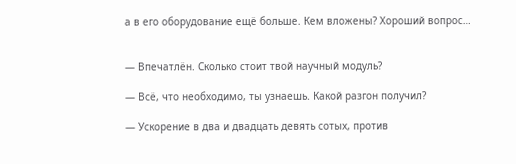а в его оборудование ещё больше. Кем вложены? Хороший вопрос…


— Впечатлён. Сколько стоит твой научный модуль?

— Всё, что необходимо, ты узнаешь. Какой разгон получил?

— Ускорение в два и двадцать девять сотых, против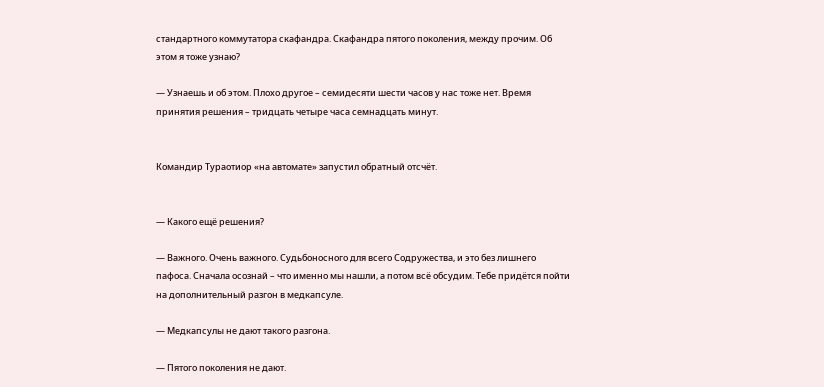стандартного коммутатора скафандра. Скафандра пятого поколения, между прочим. Об этом я тоже узнаю?

— Узнаешь и об этом. Плохо другое – семидесяти шести часов у нас тоже нет. Время принятия решения – тридцать четыре часа семнадцать минут.


Командир Тураотиор «на автомате» запустил обратный отсчёт.


— Какого ещё решения?

— Важного. Очень важного. Судьбоносного для всего Содружества, и это без лишнего пафоса. Сначала осознай – что именно мы нашли, а потом всё обсудим. Тебе придётся пойти на дополнительный разгон в медкапсуле.

— Медкапсулы не дают такого разгона.

— Пятого поколения не дают.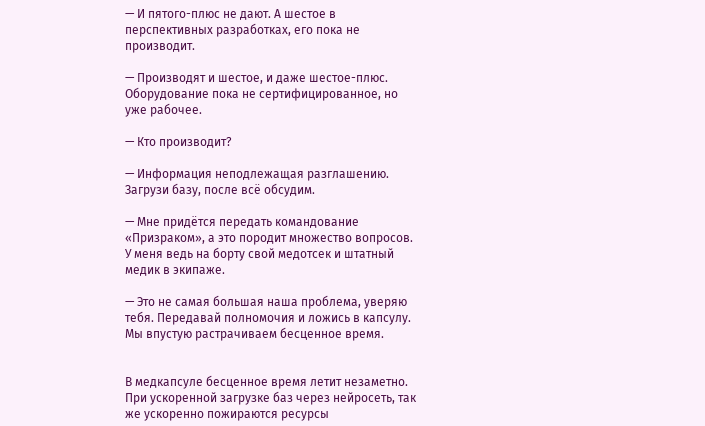— И пятого-плюс не дают. А шестое в перспективных разработках, его пока не производит.

— Производят и шестое, и даже шестое-плюс. Оборудование пока не сертифицированное, но уже рабочее.

— Кто производит?

— Информация неподлежащая разглашению. Загрузи базу, после всё обсудим.

— Мне придётся передать командование «Призраком», а это породит множество вопросов. У меня ведь на борту свой медотсек и штатный медик в экипаже.

— Это не самая большая наша проблема, уверяю тебя. Передавай полномочия и ложись в капсулу. Мы впустую растрачиваем бесценное время.


В медкапсуле бесценное время летит незаметно. При ускоренной загрузке баз через нейросеть, так же ускоренно пожираются ресурсы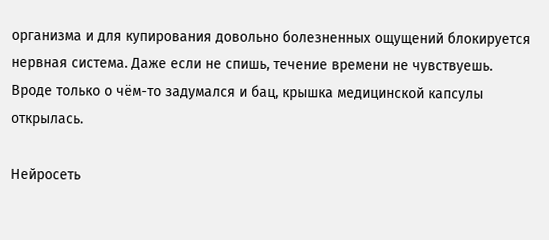организма и для купирования довольно болезненных ощущений блокируется нервная система. Даже если не спишь, течение времени не чувствуешь. Вроде только о чём-то задумался и бац, крышка медицинской капсулы открылась.

Нейросеть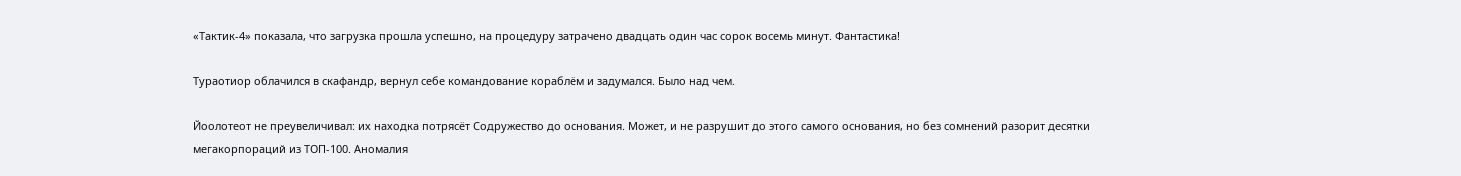«Тактик-4» показала, что загрузка прошла успешно, на процедуру затрачено двадцать один час сорок восемь минут. Фантастика!

Тураотиор облачился в скафандр, вернул себе командование кораблём и задумался. Было над чем.

Йоолотеот не преувеличивал: их находка потрясёт Содружество до основания. Может, и не разрушит до этого самого основания, но без сомнений разорит десятки мегакорпораций из ТОП-100. Аномалия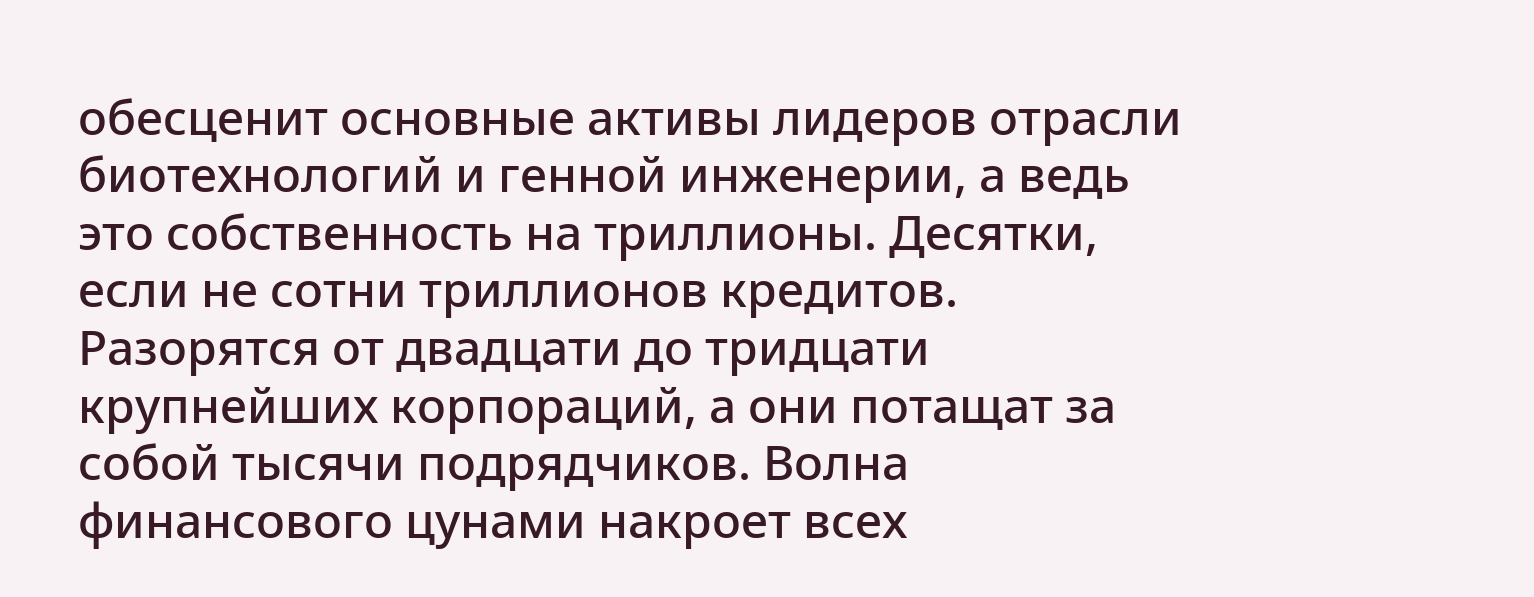обесценит основные активы лидеров отрасли биотехнологий и генной инженерии, а ведь это собственность на триллионы. Десятки, если не сотни триллионов кредитов. Разорятся от двадцати до тридцати крупнейших корпораций, а они потащат за собой тысячи подрядчиков. Волна финансового цунами накроет всех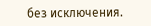без исключения.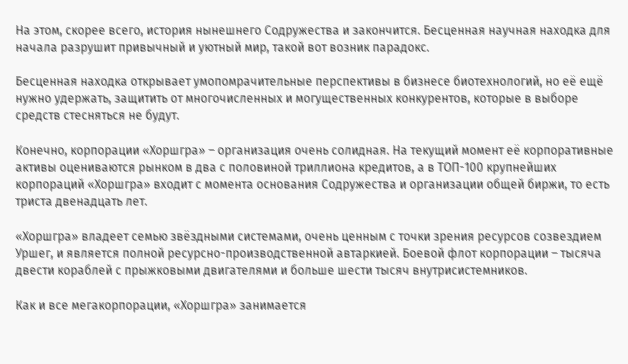На этом, скорее всего, история нынешнего Содружества и закончится. Бесценная научная находка для начала разрушит привычный и уютный мир, такой вот возник парадокс.

Бесценная находка открывает умопомрачительные перспективы в бизнесе биотехнологий, но её ещё нужно удержать, защитить от многочисленных и могущественных конкурентов, которые в выборе средств стесняться не будут.

Конечно, корпорации «Хоршгра» – организация очень солидная. На текущий момент её корпоративные активы оцениваются рынком в два с половиной триллиона кредитов, а в ТОП-100 крупнейших корпораций «Хоршгра» входит с момента основания Содружества и организации общей биржи, то есть триста двенадцать лет.

«Хоршгра» владеет семью звёздными системами, очень ценным с точки зрения ресурсов созвездием Уршег, и является полной ресурсно-производственной автаркией. Боевой флот корпорации – тысяча двести кораблей с прыжковыми двигателями и больше шести тысяч внутрисистемников.

Как и все мегакорпорации, «Хоршгра» занимается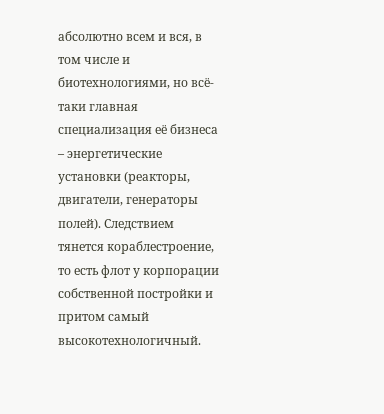абсолютно всем и вся, в том числе и биотехнологиями, но всё-таки главная специализация её бизнеса – энергетические установки (реакторы, двигатели, генераторы полей). Следствием тянется кораблестроение, то есть флот у корпорации собственной постройки и притом самый высокотехнологичный.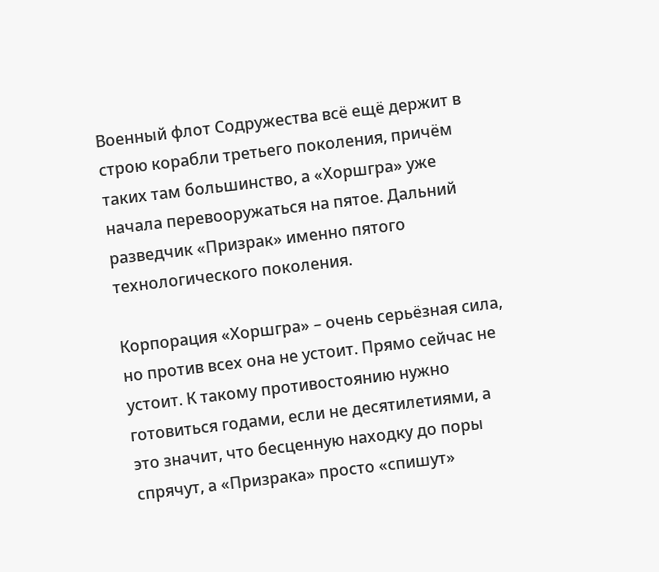Военный флот Содружества всё ещё держит в строю корабли третьего поколения, причём таких там большинство, а «Хоршгра» уже начала перевооружаться на пятое. Дальний разведчик «Призрак» именно пятого технологического поколения.

Корпорация «Хоршгра» – очень серьёзная сила, но против всех она не устоит. Прямо сейчас не устоит. К такому противостоянию нужно готовиться годами, если не десятилетиями, а это значит, что бесценную находку до поры спрячут, а «Призрака» просто «спишут»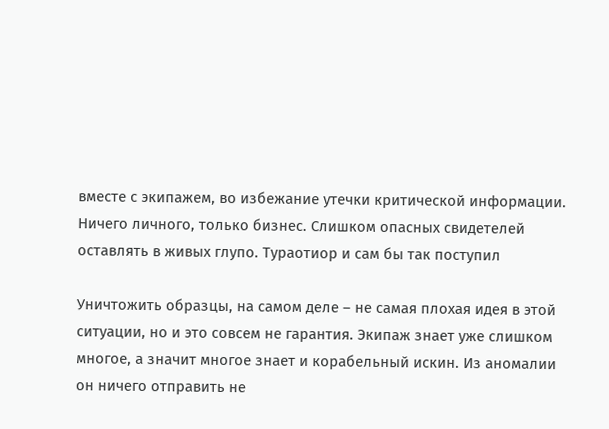вместе с экипажем, во избежание утечки критической информации. Ничего личного, только бизнес. Слишком опасных свидетелей оставлять в живых глупо. Тураотиор и сам бы так поступил

Уничтожить образцы, на самом деле – не самая плохая идея в этой ситуации, но и это совсем не гарантия. Экипаж знает уже слишком многое, а значит многое знает и корабельный искин. Из аномалии он ничего отправить не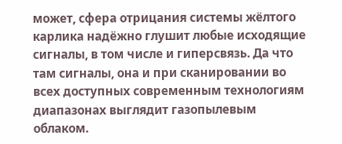может, сфера отрицания системы жёлтого карлика надёжно глушит любые исходящие сигналы, в том числе и гиперсвязь. Да что там сигналы, она и при сканировании во всех доступных современным технологиям диапазонах выглядит газопылевым облаком.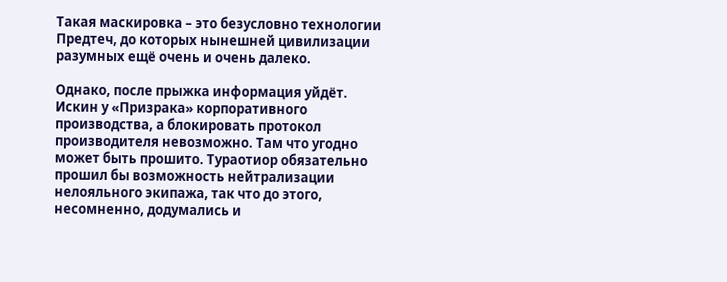Такая маскировка – это безусловно технологии Предтеч, до которых нынешней цивилизации разумных ещё очень и очень далеко.

Однако, после прыжка информация уйдёт. Искин у «Призрака» корпоративного производства, а блокировать протокол производителя невозможно. Там что угодно может быть прошито. Тураотиор обязательно прошил бы возможность нейтрализации нелояльного экипажа, так что до этого, несомненно, додумались и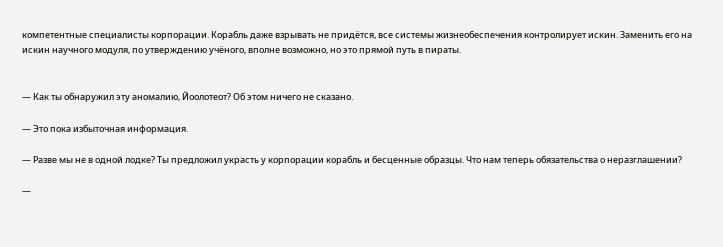компетентные специалисты корпорации. Корабль даже взрывать не придётся, все системы жизнеобеспечения контролирует искин. Заменить его на искин научного модуля, по утверждению учёного, вполне возможно, но это прямой путь в пираты.


— Как ты обнаружил эту аномалию, Йоолотеот? Об этом ничего не сказано.

— Это пока избыточная информация.

— Разве мы не в одной лодке? Ты предложил украсть у корпорации корабль и бесценные образцы. Что нам теперь обязательства о неразглашении?

—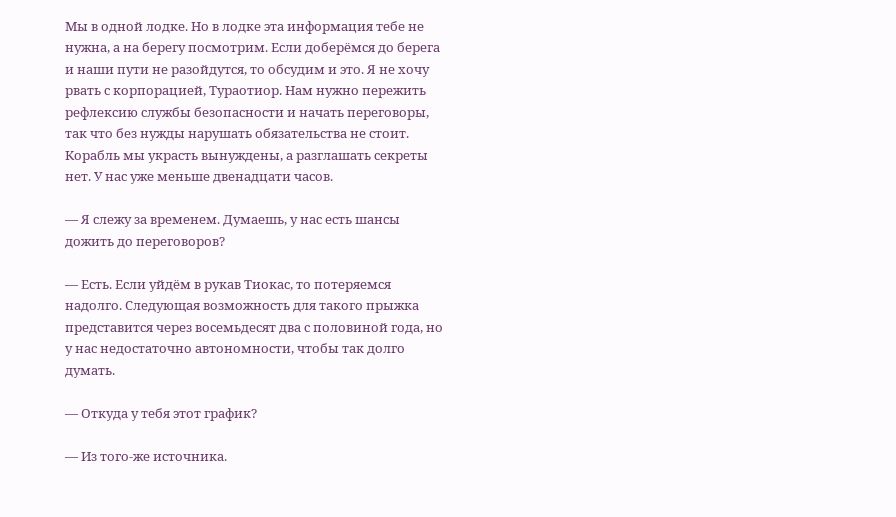Мы в одной лодке. Но в лодке эта информация тебе не нужна, а на берегу посмотрим. Если доберёмся до берега и наши пути не разойдутся, то обсудим и это. Я не хочу рвать с корпорацией, Тураотиор. Нам нужно пережить рефлексию службы безопасности и начать переговоры, так что без нужды нарушать обязательства не стоит. Корабль мы украсть вынуждены, а разглашать секреты нет. У нас уже меньше двенадцати часов.

— Я слежу за временем. Думаешь, у нас есть шансы дожить до переговоров?

— Есть. Если уйдём в рукав Тиокас, то потеряемся надолго. Следующая возможность для такого прыжка представится через восемьдесят два с половиной года, но у нас недостаточно автономности, чтобы так долго думать.

— Откуда у тебя этот график?

— Из того-же источника.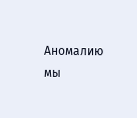Аномалию мы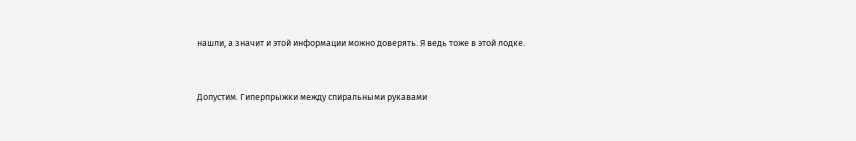нашли, а значит и этой информации можно доверять. Я ведь тоже в этой лодке.


Допустим. Гиперпрыжки между спиральными рукавами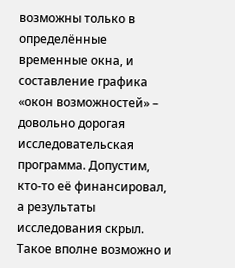возможны только в определённые временные окна, и составление графика «окон возможностей» – довольно дорогая исследовательская программа. Допустим, кто-то её финансировал, а результаты исследования скрыл. Такое вполне возможно и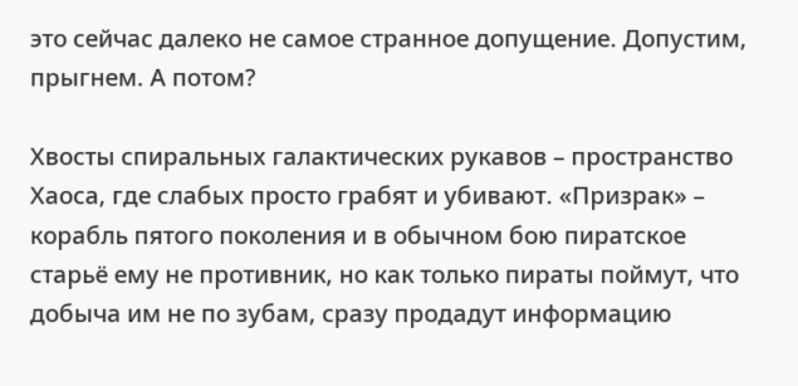это сейчас далеко не самое странное допущение. Допустим, прыгнем. А потом?

Хвосты спиральных галактических рукавов – пространство Хаоса, где слабых просто грабят и убивают. «Призрак» – корабль пятого поколения и в обычном бою пиратское старьё ему не противник, но как только пираты поймут, что добыча им не по зубам, сразу продадут информацию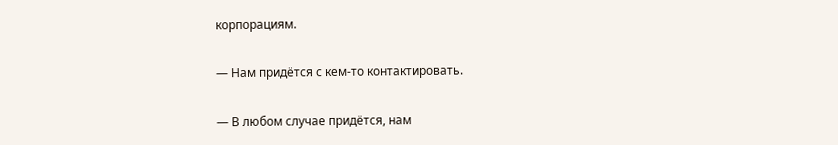корпорациям.

— Нам придётся с кем-то контактировать.

— В любом случае придётся, нам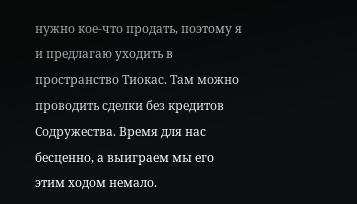нужно кое-что продать, поэтому я и предлагаю уходить в пространство Тиокас. Там можно проводить сделки без кредитов Содружества. Время для нас бесценно, а выиграем мы его этим ходом немало.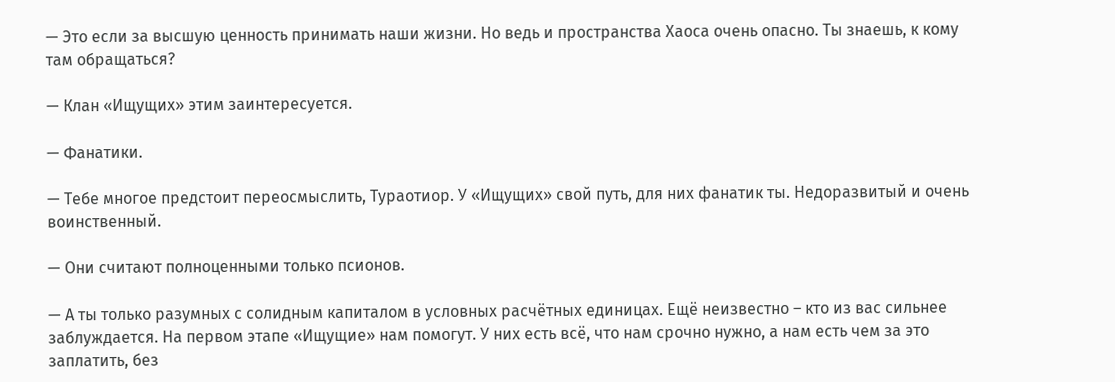— Это если за высшую ценность принимать наши жизни. Но ведь и пространства Хаоса очень опасно. Ты знаешь, к кому там обращаться?

— Клан «Ищущих» этим заинтересуется.

— Фанатики.

— Тебе многое предстоит переосмыслить, Тураотиор. У «Ищущих» свой путь, для них фанатик ты. Недоразвитый и очень воинственный.

— Они считают полноценными только псионов.

— А ты только разумных с солидным капиталом в условных расчётных единицах. Ещё неизвестно – кто из вас сильнее заблуждается. На первом этапе «Ищущие» нам помогут. У них есть всё, что нам срочно нужно, а нам есть чем за это заплатить, без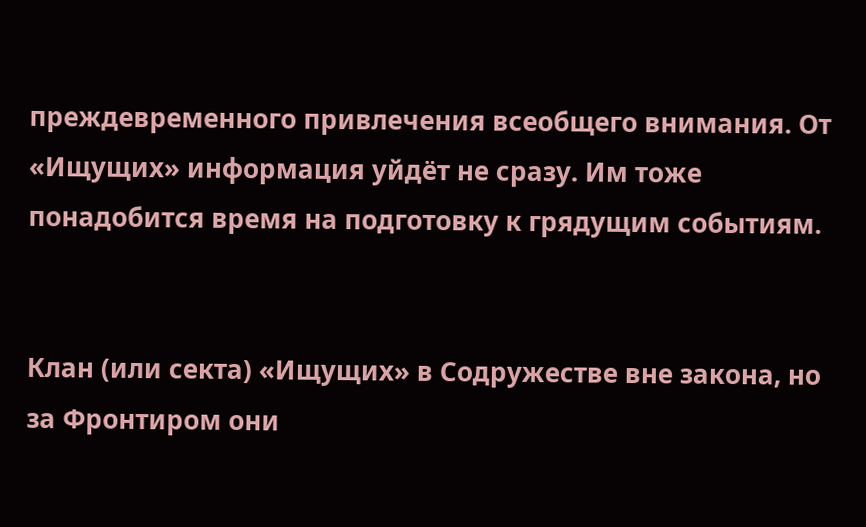преждевременного привлечения всеобщего внимания. От «Ищущих» информация уйдёт не сразу. Им тоже понадобится время на подготовку к грядущим событиям.


Клан (или секта) «Ищущих» в Содружестве вне закона, но за Фронтиром они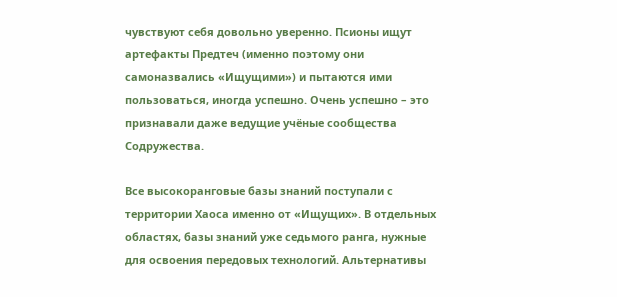чувствуют себя довольно уверенно. Псионы ищут артефакты Предтеч (именно поэтому они самоназвались «Ищущими») и пытаются ими пользоваться, иногда успешно. Очень успешно – это признавали даже ведущие учёные сообщества Содружества.

Все высокоранговые базы знаний поступали с территории Хаоса именно от «Ищущих». В отдельных областях, базы знаний уже седьмого ранга, нужные для освоения передовых технологий. Альтернативы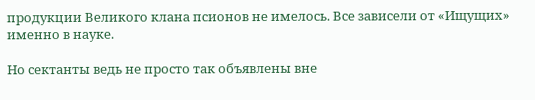продукции Великого клана псионов не имелось. Все зависели от «Ищущих» именно в науке.

Но сектанты ведь не просто так объявлены вне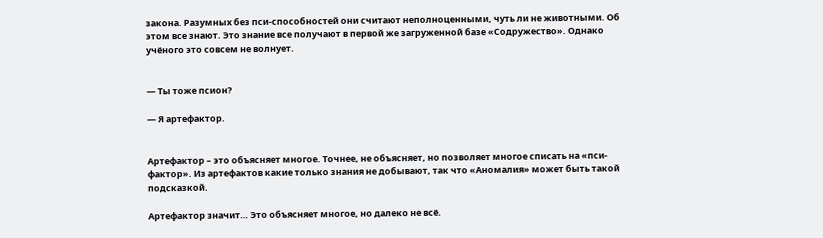закона. Разумных без пси-способностей они считают неполноценными, чуть ли не животными. Об этом все знают. Это знание все получают в первой же загруженной базе «Содружество». Однако учёного это совсем не волнует.


— Ты тоже псион?

— Я артефактор.


Артефактор – это объясняет многое. Точнее, не объясняет, но позволяет многое списать на «пси-фактор». Из артефактов какие только знания не добывают, так что «Аномалия» может быть такой подсказкой.

Артефактор значит… Это объясняет многое, но далеко не всё.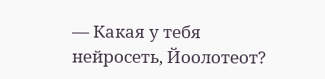— Какая у тебя нейросеть, Йоолотеот?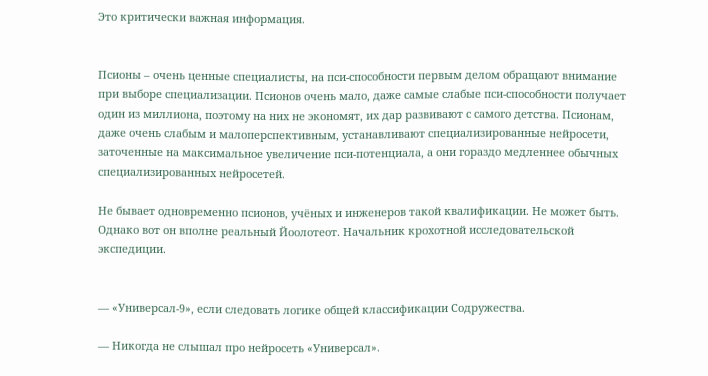Это критически важная информация.


Псионы – очень ценные специалисты, на пси-способности первым делом обращают внимание при выборе специализации. Псионов очень мало, даже самые слабые пси-способности получает один из миллиона, поэтому на них не экономят, их дар развивают с самого детства. Псионам, даже очень слабым и малоперспективным, устанавливают специализированные нейросети, заточенные на максимальное увеличение пси-потенциала, а они гораздо медленнее обычных специализированных нейросетей.

Не бывает одновременно псионов, учёных и инженеров такой квалификации. Не может быть. Однако вот он вполне реальный Йоолотеот. Начальник крохотной исследовательской экспедиции.


— «Универсал-9», если следовать логике общей классификации Содружества.

— Никогда не слышал про нейросеть «Универсал».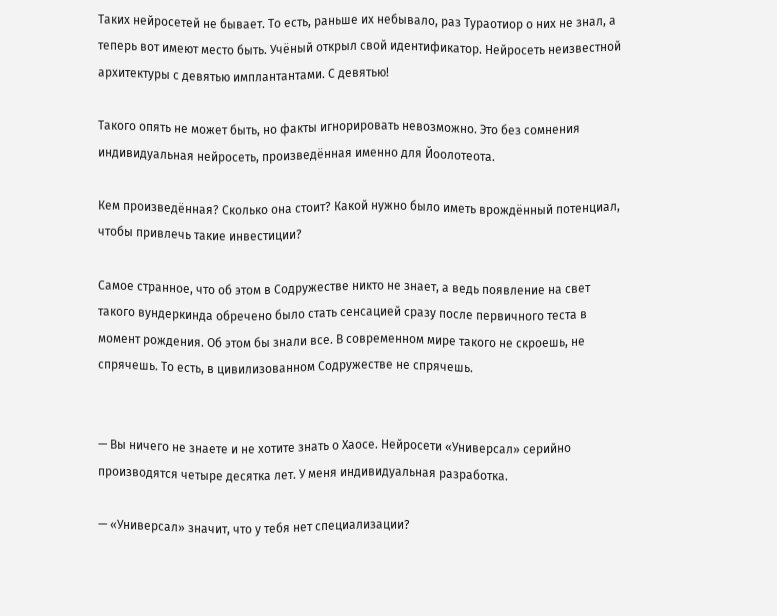Таких нейросетей не бывает. То есть, раньше их небывало, раз Тураотиор о них не знал, а теперь вот имеют место быть. Учёный открыл свой идентификатор. Нейросеть неизвестной архитектуры с девятью имплантантами. С девятью!

Такого опять не может быть, но факты игнорировать невозможно. Это без сомнения индивидуальная нейросеть, произведённая именно для Йоолотеота.

Кем произведённая? Сколько она стоит? Какой нужно было иметь врождённый потенциал, чтобы привлечь такие инвестиции?

Самое странное, что об этом в Содружестве никто не знает, а ведь появление на свет такого вундеркинда обречено было стать сенсацией сразу после первичного теста в момент рождения. Об этом бы знали все. В современном мире такого не скроешь, не спрячешь. То есть, в цивилизованном Содружестве не спрячешь.


— Вы ничего не знаете и не хотите знать о Хаосе. Нейросети «Универсал» серийно производятся четыре десятка лет. У меня индивидуальная разработка.

— «Универсал» значит, что у тебя нет специализации?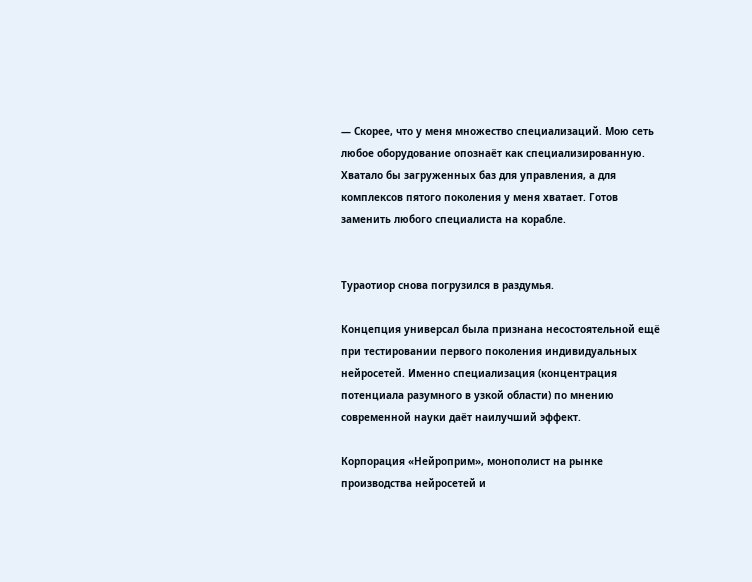— Скорее, что у меня множество специализаций. Мою сеть любое оборудование опознаёт как специализированную. Хватало бы загруженных баз для управления, а для комплексов пятого поколения у меня хватает. Готов заменить любого специалиста на корабле.


Тураотиор снова погрузился в раздумья.

Концепция универсал была признана несостоятельной ещё при тестировании первого поколения индивидуальных нейросетей. Именно специализация (концентрация потенциала разумного в узкой области) по мнению современной науки даёт наилучший эффект.

Корпорация «Нейроприм», монополист на рынке производства нейросетей и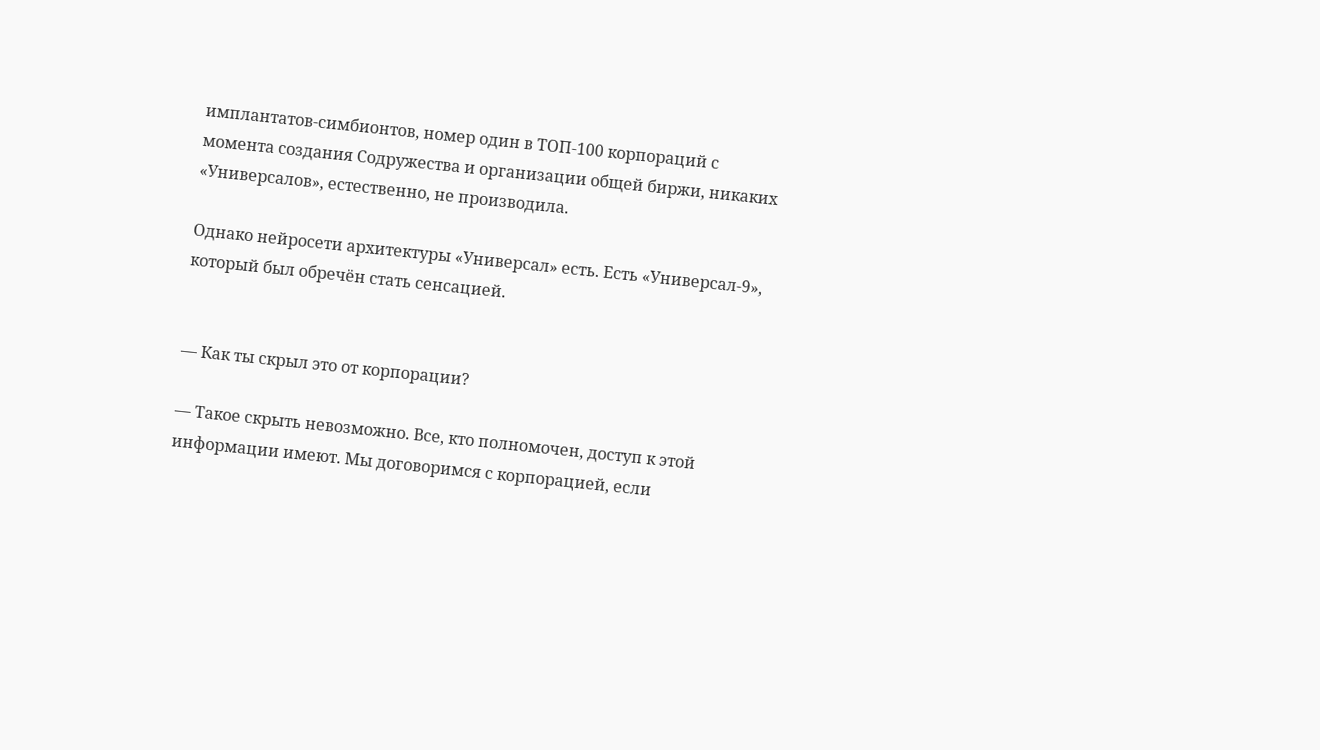имплантатов-симбионтов, номер один в ТОП-100 корпораций с момента создания Содружества и организации общей биржи, никаких «Универсалов», естественно, не производила.

Однако нейросети архитектуры «Универсал» есть. Есть «Универсал-9», который был обречён стать сенсацией.


— Как ты скрыл это от корпорации?

— Такое скрыть невозможно. Все, кто полномочен, доступ к этой информации имеют. Мы договоримся с корпорацией, если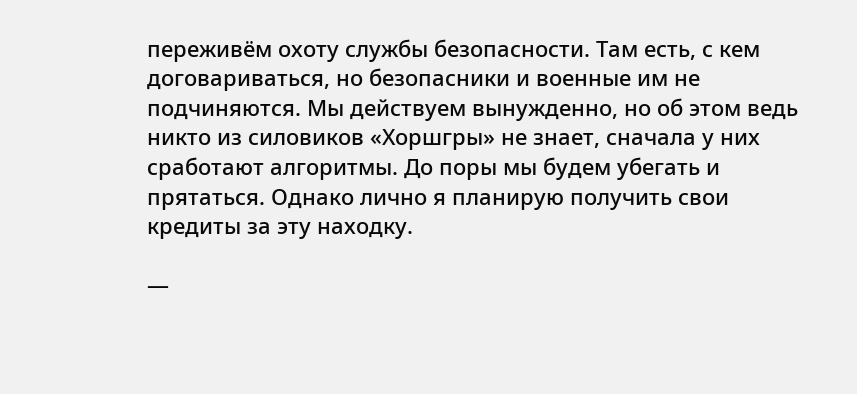переживём охоту службы безопасности. Там есть, с кем договариваться, но безопасники и военные им не подчиняются. Мы действуем вынужденно, но об этом ведь никто из силовиков «Хоршгры» не знает, сначала у них сработают алгоритмы. До поры мы будем убегать и прятаться. Однако лично я планирую получить свои кредиты за эту находку.

—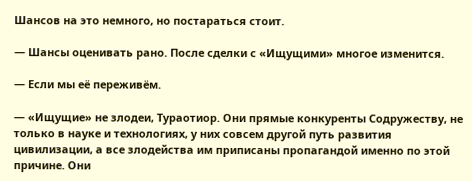Шансов на это немного, но постараться стоит.

— Шансы оценивать рано. После сделки с «Ищущими» многое изменится.

— Если мы её переживём.

— «Ищущие» не злодеи, Тураотиор. Они прямые конкуренты Содружеству, не только в науке и технологиях, у них совсем другой путь развития цивилизации, а все злодейства им приписаны пропагандой именно по этой причине. Они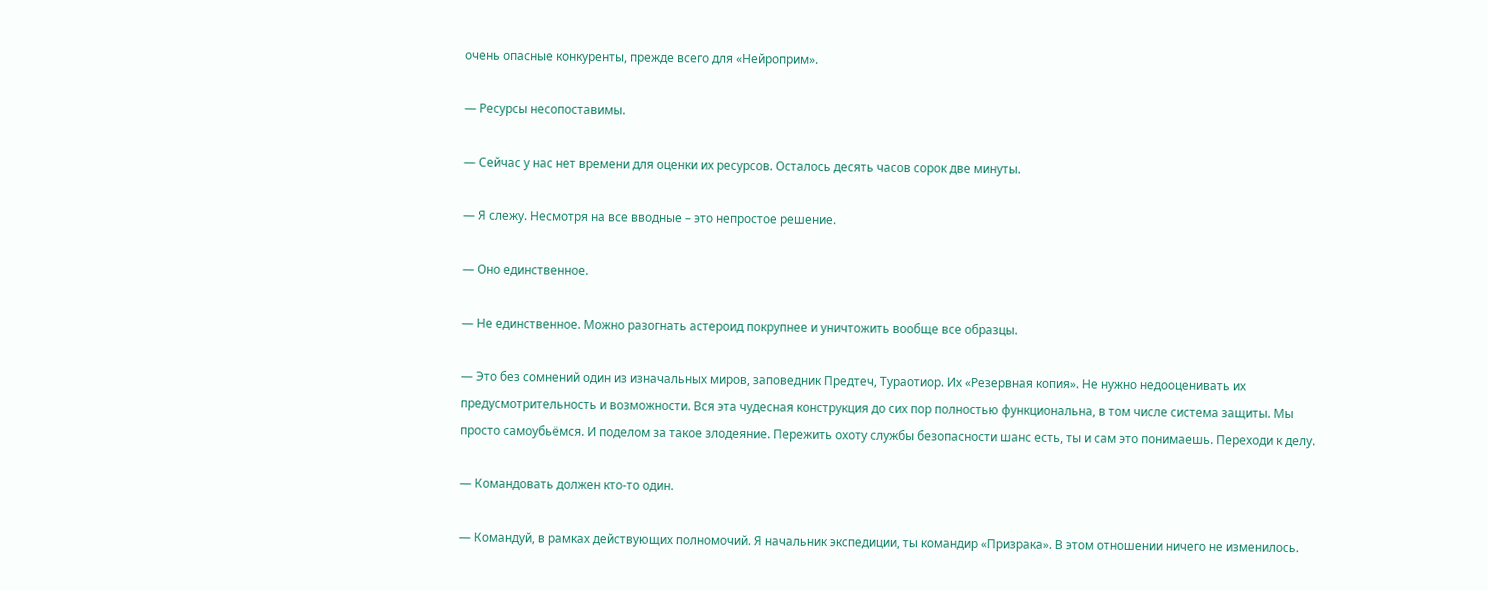очень опасные конкуренты, прежде всего для «Нейроприм».

— Ресурсы несопоставимы.

— Сейчас у нас нет времени для оценки их ресурсов. Осталось десять часов сорок две минуты.

— Я слежу. Несмотря на все вводные – это непростое решение.

— Оно единственное.

— Не единственное. Можно разогнать астероид покрупнее и уничтожить вообще все образцы.

— Это без сомнений один из изначальных миров, заповедник Предтеч, Тураотиор. Их «Резервная копия». Не нужно недооценивать их предусмотрительность и возможности. Вся эта чудесная конструкция до сих пор полностью функциональна, в том числе система защиты. Мы просто самоубьёмся. И поделом за такое злодеяние. Пережить охоту службы безопасности шанс есть, ты и сам это понимаешь. Переходи к делу.

— Командовать должен кто-то один.

— Командуй, в рамках действующих полномочий. Я начальник экспедиции, ты командир «Призрака». В этом отношении ничего не изменилось.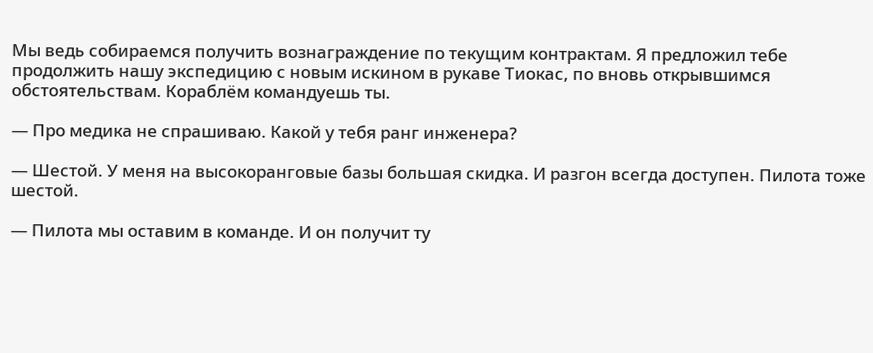Мы ведь собираемся получить вознаграждение по текущим контрактам. Я предложил тебе продолжить нашу экспедицию с новым искином в рукаве Тиокас, по вновь открывшимся обстоятельствам. Кораблём командуешь ты.

— Про медика не спрашиваю. Какой у тебя ранг инженера?

— Шестой. У меня на высокоранговые базы большая скидка. И разгон всегда доступен. Пилота тоже шестой.

— Пилота мы оставим в команде. И он получит ту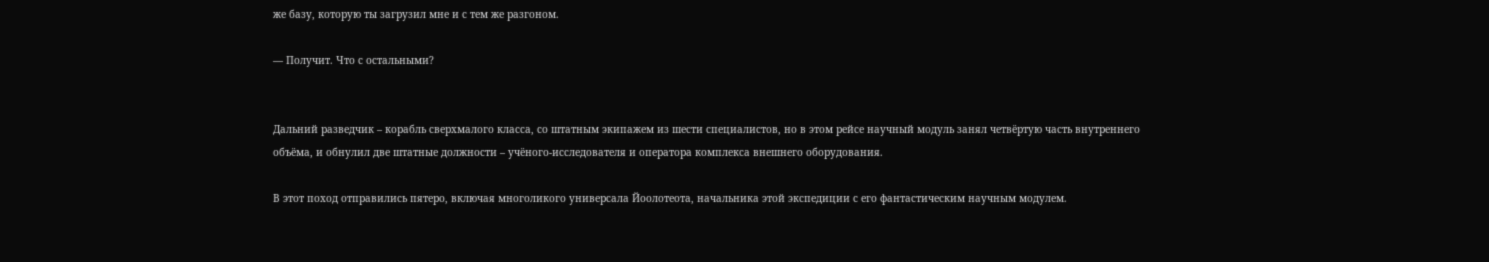же базу, которую ты загрузил мне и с тем же разгоном.

— Получит. Что с остальными?


Дальний разведчик – корабль сверхмалого класса, со штатным экипажем из шести специалистов, но в этом рейсе научный модуль занял четвёртую часть внутреннего объёма, и обнулил две штатные должности – учёного-исследователя и оператора комплекса внешнего оборудования.

В этот поход отправились пятеро, включая многоликого универсала Йоолотеота, начальника этой экспедиции с его фантастическим научным модулем.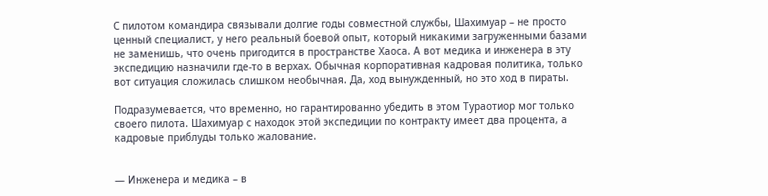С пилотом командира связывали долгие годы совместной службы, Шахимуар – не просто ценный специалист, у него реальный боевой опыт, который никакими загруженными базами не заменишь, что очень пригодится в пространстве Хаоса. А вот медика и инженера в эту экспедицию назначили где-то в верхах. Обычная корпоративная кадровая политика, только вот ситуация сложилась слишком необычная. Да, ход вынужденный, но это ход в пираты.

Подразумевается, что временно, но гарантированно убедить в этом Тураотиор мог только своего пилота. Шахимуар с находок этой экспедиции по контракту имеет два процента, а кадровые приблуды только жалование.


— Инженера и медика – в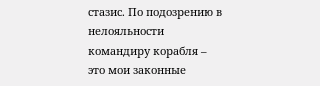стазис. По подозрению в нелояльности командиру корабля – это мои законные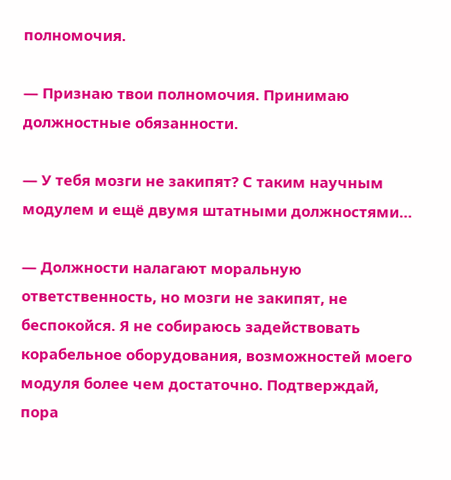полномочия.

— Признаю твои полномочия. Принимаю должностные обязанности.

— У тебя мозги не закипят? С таким научным модулем и ещё двумя штатными должностями…

— Должности налагают моральную ответственность, но мозги не закипят, не беспокойся. Я не собираюсь задействовать корабельное оборудования, возможностей моего модуля более чем достаточно. Подтверждай, пора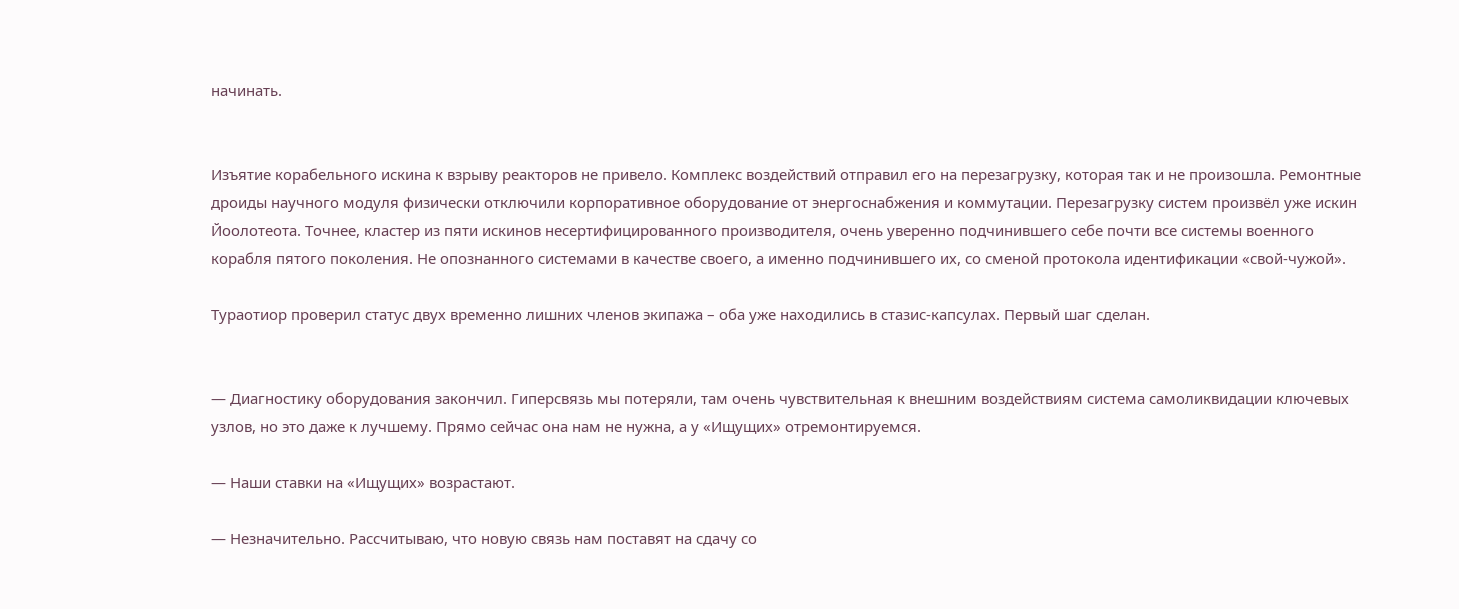начинать.


Изъятие корабельного искина к взрыву реакторов не привело. Комплекс воздействий отправил его на перезагрузку, которая так и не произошла. Ремонтные дроиды научного модуля физически отключили корпоративное оборудование от энергоснабжения и коммутации. Перезагрузку систем произвёл уже искин Йоолотеота. Точнее, кластер из пяти искинов несертифицированного производителя, очень уверенно подчинившего себе почти все системы военного корабля пятого поколения. Не опознанного системами в качестве своего, а именно подчинившего их, со сменой протокола идентификации «свой-чужой».

Тураотиор проверил статус двух временно лишних членов экипажа – оба уже находились в стазис-капсулах. Первый шаг сделан.


— Диагностику оборудования закончил. Гиперсвязь мы потеряли, там очень чувствительная к внешним воздействиям система самоликвидации ключевых узлов, но это даже к лучшему. Прямо сейчас она нам не нужна, а у «Ищущих» отремонтируемся.

— Наши ставки на «Ищущих» возрастают.

— Незначительно. Рассчитываю, что новую связь нам поставят на сдачу со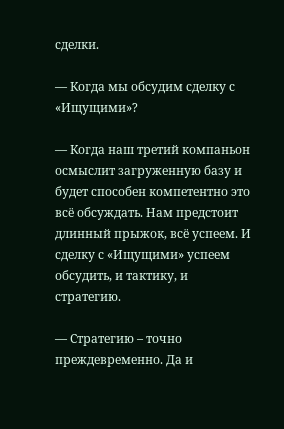сделки.

— Когда мы обсудим сделку с «Ищущими»?

— Когда наш третий компаньон осмыслит загруженную базу и будет способен компетентно это всё обсуждать. Нам предстоит длинный прыжок, всё успеем. И сделку с «Ищущими» успеем обсудить, и тактику, и стратегию.

— Стратегию – точно преждевременно. Да и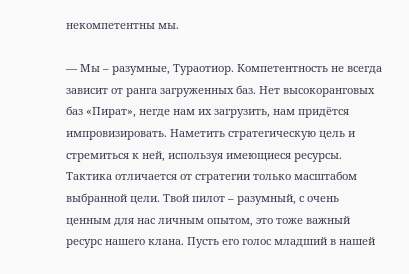некомпетентны мы.

— Мы – разумные, Тураотиор. Компетентность не всегда зависит от ранга загруженных баз. Нет высокоранговых баз «Пират», негде нам их загрузить, нам придётся импровизировать. Наметить стратегическую цель и стремиться к ней, используя имеющиеся ресурсы. Тактика отличается от стратегии только масштабом выбранной цели. Твой пилот – разумный, с очень ценным для нас личным опытом, это тоже важный ресурс нашего клана. Пусть его голос младший в нашей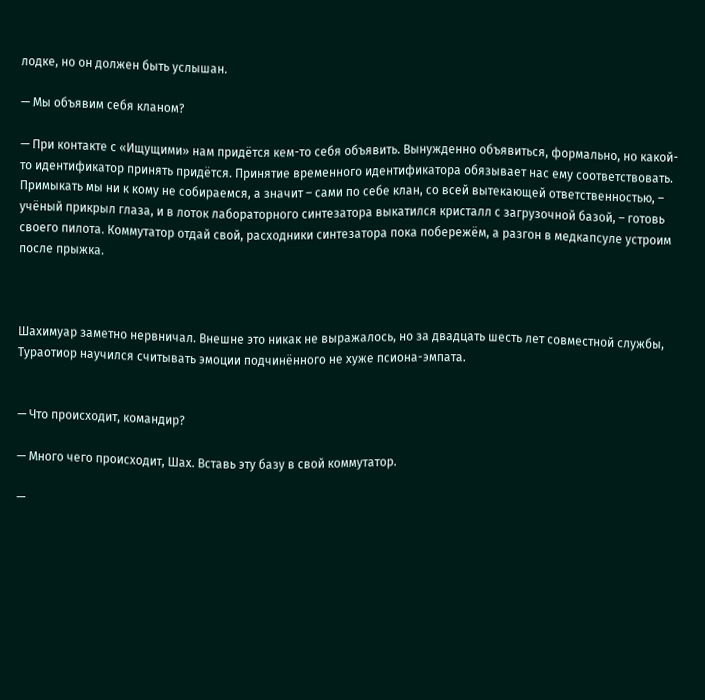лодке, но он должен быть услышан.

— Мы объявим себя кланом?

— При контакте с «Ищущими» нам придётся кем-то себя объявить. Вынужденно объявиться, формально, но какой-то идентификатор принять придётся. Принятие временного идентификатора обязывает нас ему соответствовать. Примыкать мы ни к кому не собираемся, а значит – сами по себе клан, со всей вытекающей ответственностью, – учёный прикрыл глаза, и в лоток лабораторного синтезатора выкатился кристалл с загрузочной базой, – готовь своего пилота. Коммутатор отдай свой, расходники синтезатора пока побережём, а разгон в медкапсуле устроим после прыжка.



Шахимуар заметно нервничал. Внешне это никак не выражалось, но за двадцать шесть лет совместной службы, Тураотиор научился считывать эмоции подчинённого не хуже псиона-эмпата.


— Что происходит, командир?

— Много чего происходит, Шах. Вставь эту базу в свой коммутатор.

—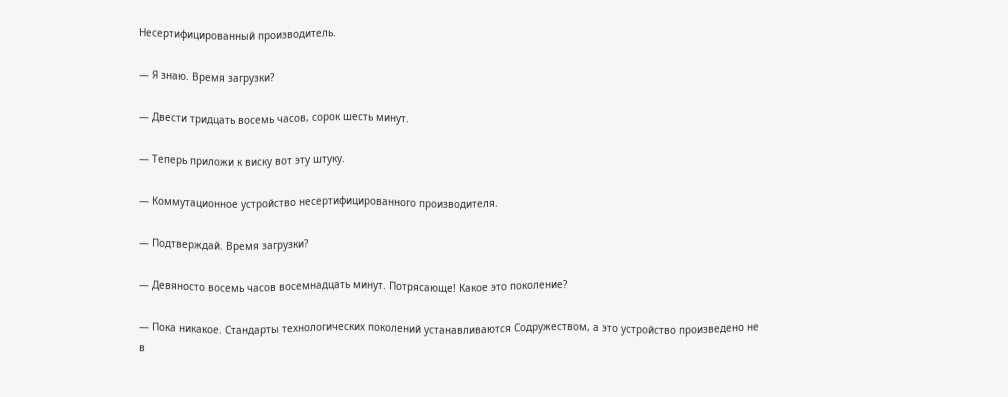Несертифицированный производитель.

— Я знаю. Время загрузки?

— Двести тридцать восемь часов, сорок шесть минут.

— Теперь приложи к виску вот эту штуку.

— Коммутационное устройство несертифицированного производителя.

— Подтверждай. Время загрузки?

— Девяносто восемь часов восемнадцать минут. Потрясающе! Какое это поколение?

— Пока никакое. Стандарты технологических поколений устанавливаются Содружеством, а это устройство произведено не в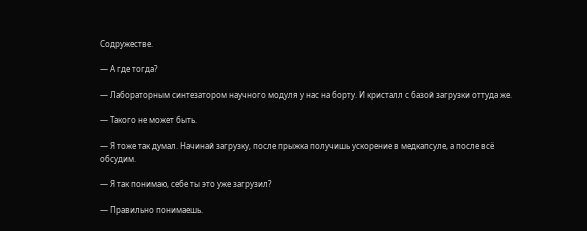Содружестве.

— А где тогда?

— Лабораторным синтезатором научного модуля у нас на борту. И кристалл с базой загрузки оттуда же.

— Такого не может быть.

— Я тоже так думал. Начинай загрузку, после прыжка получишь ускорение в медкапсуле, а после всё обсудим.

— Я так понимаю, себе ты это уже загрузил?

— Правильно понимаешь.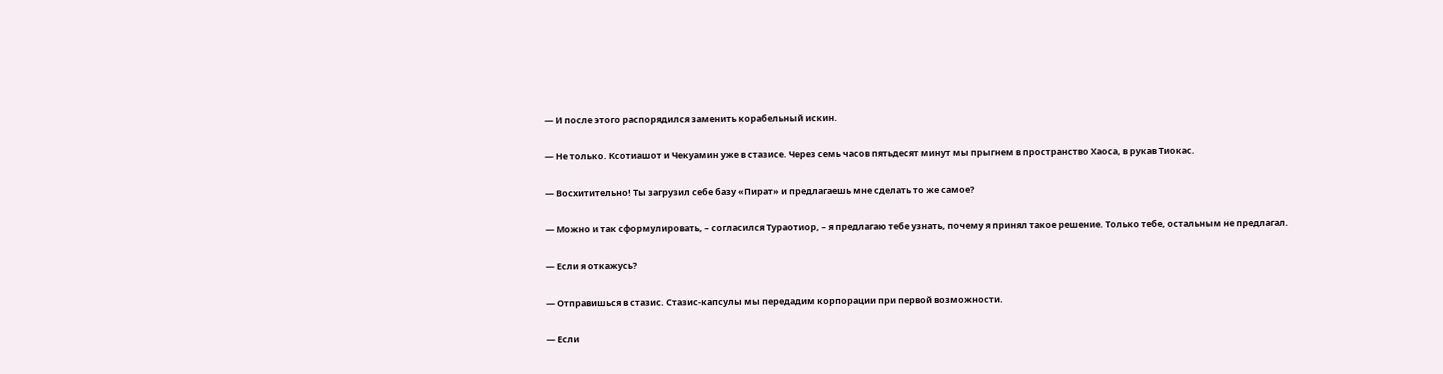— И после этого распорядился заменить корабельный искин.

— Не только. Ксотиашот и Чекуамин уже в стазисе. Через семь часов пятьдесят минут мы прыгнем в пространство Хаоса, в рукав Тиокас.

— Восхитительно! Ты загрузил себе базу «Пират» и предлагаешь мне сделать то же самое?

— Можно и так сформулировать, – согласился Тураотиор, – я предлагаю тебе узнать, почему я принял такое решение. Только тебе, остальным не предлагал.

— Если я откажусь?

— Отправишься в стазис. Стазис-капсулы мы передадим корпорации при первой возможности.

— Если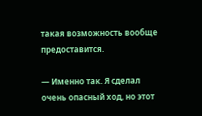такая возможность вообще предоставится.

— Именно так. Я сделал очень опасный ход, но этот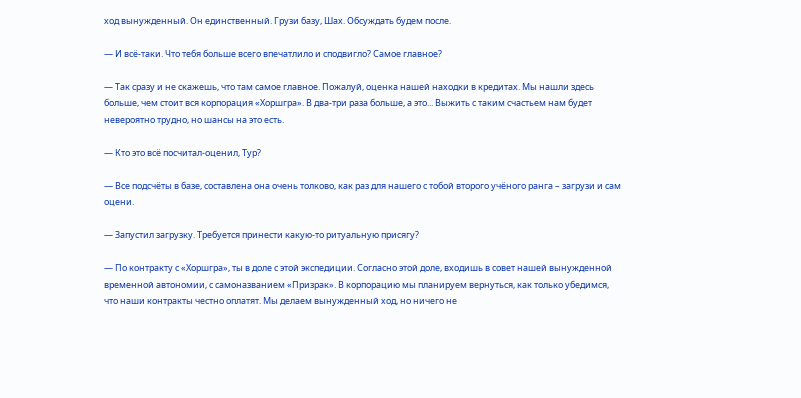ход вынужденный. Он единственный. Грузи базу, Шах. Обсуждать будем после.

— И всё-таки. Что тебя больше всего впечатлило и сподвигло? Самое главное?

— Так сразу и не скажешь, что там самое главное. Пожалуй, оценка нашей находки в кредитах. Мы нашли здесь больше, чем стоит вся корпорация «Хоршгра». В два-три раза больше, а это... Выжить с таким счастьем нам будет невероятно трудно, но шансы на это есть.

— Кто это всё посчитал-оценил, Тур?

— Все подсчёты в базе, составлена она очень толково, как раз для нашего с тобой второго учёного ранга – загрузи и сам оцени.

— Запустил загрузку. Требуется принести какую-то ритуальную присягу?

— По контракту с «Хоршгра», ты в доле с этой экспедиции. Согласно этой доле, входишь в совет нашей вынужденной временной автономии, с самоназванием «Призрак». В корпорацию мы планируем вернуться, как только убедимся, что наши контракты честно оплатят. Мы делаем вынужденный ход, но ничего не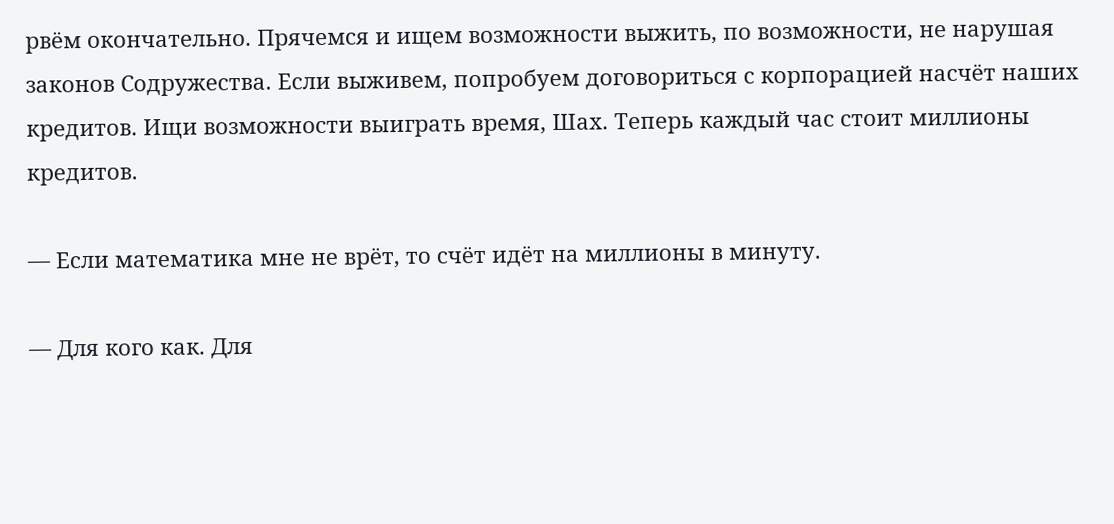рвём окончательно. Прячемся и ищем возможности выжить, по возможности, не нарушая законов Содружества. Если выживем, попробуем договориться с корпорацией насчёт наших кредитов. Ищи возможности выиграть время, Шах. Теперь каждый час стоит миллионы кредитов.

— Если математика мне не врёт, то счёт идёт на миллионы в минуту.

— Для кого как. Для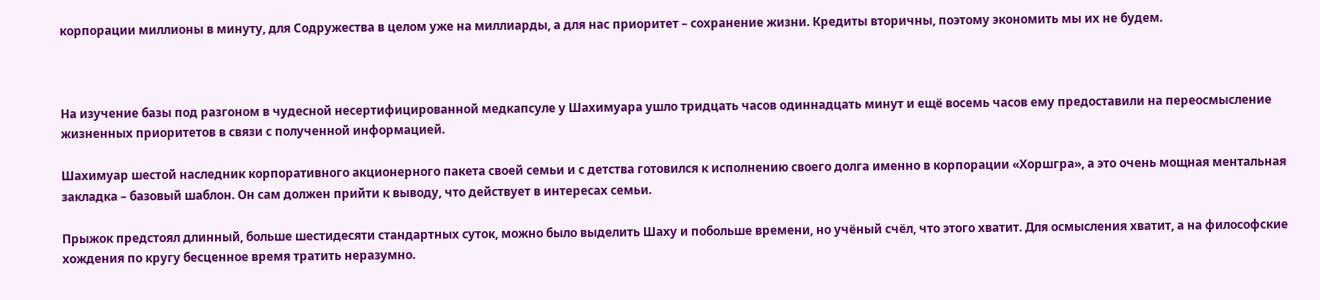корпорации миллионы в минуту, для Содружества в целом уже на миллиарды, а для нас приоритет – сохранение жизни. Кредиты вторичны, поэтому экономить мы их не будем.



На изучение базы под разгоном в чудесной несертифицированной медкапсуле у Шахимуара ушло тридцать часов одиннадцать минут и ещё восемь часов ему предоставили на переосмысление жизненных приоритетов в связи с полученной информацией.

Шахимуар шестой наследник корпоративного акционерного пакета своей семьи и с детства готовился к исполнению своего долга именно в корпорации «Хоршгра», а это очень мощная ментальная закладка – базовый шаблон. Он сам должен прийти к выводу, что действует в интересах семьи.

Прыжок предстоял длинный, больше шестидесяти стандартных суток, можно было выделить Шаху и побольше времени, но учёный счёл, что этого хватит. Для осмысления хватит, а на философские хождения по кругу бесценное время тратить неразумно.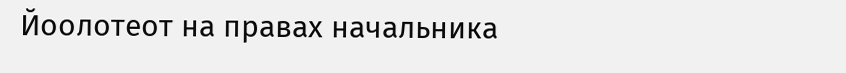Йоолотеот на правах начальника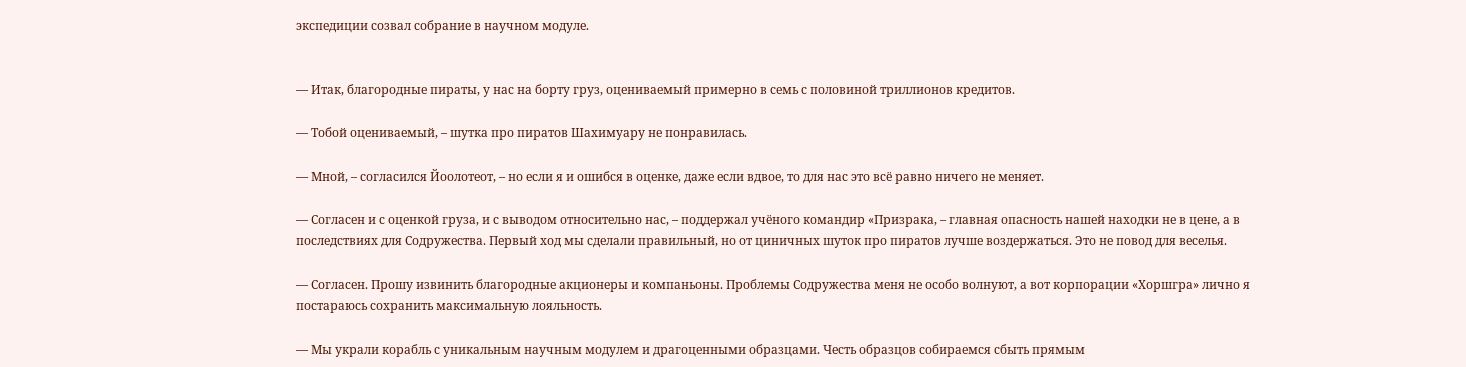экспедиции созвал собрание в научном модуле.


— Итак, благородные пираты, у нас на борту груз, оцениваемый примерно в семь с половиной триллионов кредитов.

— Тобой оцениваемый, – шутка про пиратов Шахимуару не понравилась.

— Мной, – согласился Йоолотеот, – но если я и ошибся в оценке, даже если вдвое, то для нас это всё равно ничего не меняет.

— Согласен и с оценкой груза, и с выводом относительно нас, – поддержал учёного командир «Призрака, – главная опасность нашей находки не в цене, а в последствиях для Содружества. Первый ход мы сделали правильный, но от циничных шуток про пиратов лучше воздержаться. Это не повод для веселья.

— Согласен. Прошу извинить благородные акционеры и компаньоны. Проблемы Содружества меня не особо волнуют, а вот корпорации «Хоршгра» лично я постараюсь сохранить максимальную лояльность.

— Мы украли корабль с уникальным научным модулем и драгоценными образцами. Честь образцов собираемся сбыть прямым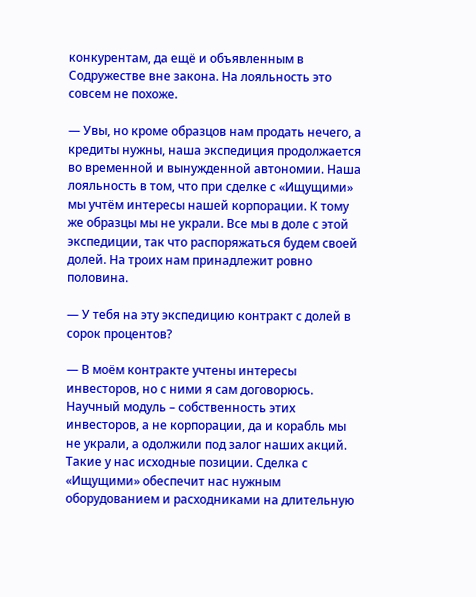конкурентам, да ещё и объявленным в Содружестве вне закона. На лояльность это совсем не похоже.

— Увы, но кроме образцов нам продать нечего, а кредиты нужны, наша экспедиция продолжается во временной и вынужденной автономии. Наша лояльность в том, что при сделке с «Ищущими» мы учтём интересы нашей корпорации. К тому же образцы мы не украли. Все мы в доле с этой экспедиции, так что распоряжаться будем своей долей. На троих нам принадлежит ровно половина.

— У тебя на эту экспедицию контракт с долей в сорок процентов?

— В моём контракте учтены интересы инвесторов, но с ними я сам договорюсь. Научный модуль – собственность этих инвесторов, а не корпорации, да и корабль мы не украли, а одолжили под залог наших акций. Такие у нас исходные позиции. Сделка с «Ищущими» обеспечит нас нужным оборудованием и расходниками на длительную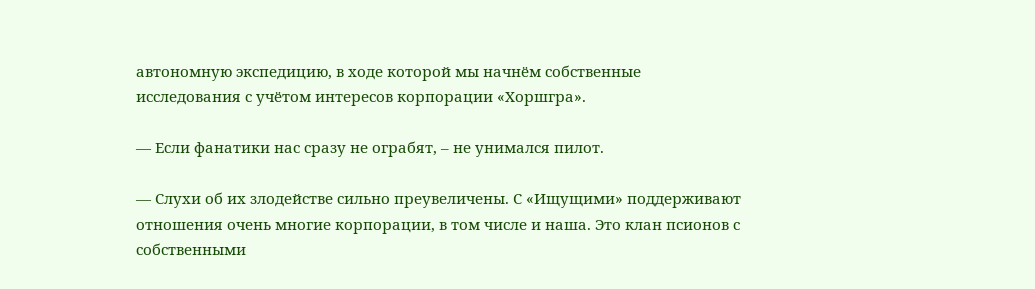автономную экспедицию, в ходе которой мы начнём собственные исследования с учётом интересов корпорации «Хоршгра».

— Если фанатики нас сразу не ограбят, – не унимался пилот.

— Слухи об их злодействе сильно преувеличены. С «Ищущими» поддерживают отношения очень многие корпорации, в том числе и наша. Это клан псионов с собственными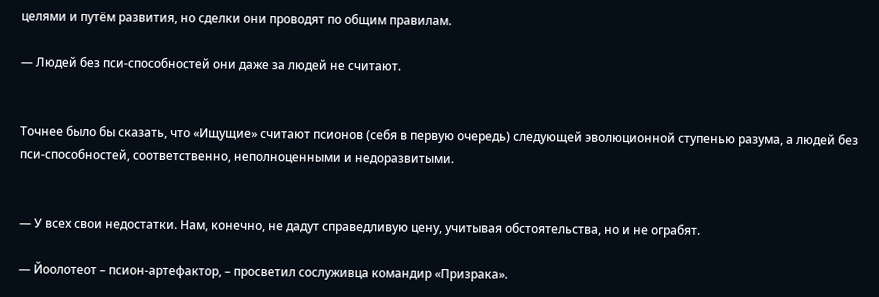целями и путём развития, но сделки они проводят по общим правилам.

— Людей без пси-способностей они даже за людей не считают.


Точнее было бы сказать, что «Ищущие» считают псионов (себя в первую очередь) следующей эволюционной ступенью разума, а людей без пси-способностей, соответственно, неполноценными и недоразвитыми.


— У всех свои недостатки. Нам, конечно, не дадут справедливую цену, учитывая обстоятельства, но и не ограбят.

— Йоолотеот – псион-артефактор, – просветил сослуживца командир «Призрака».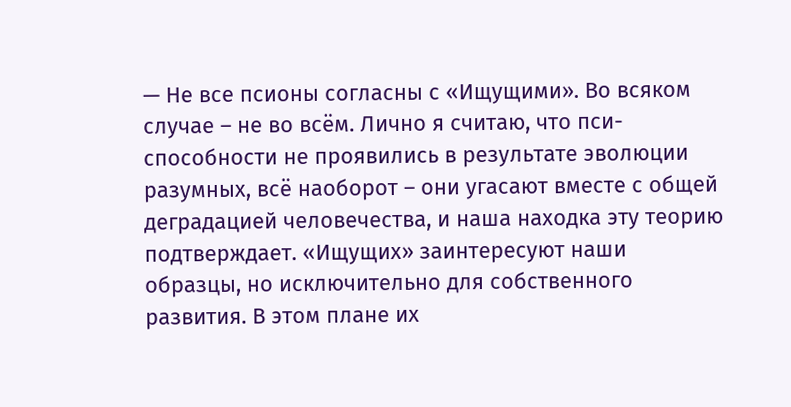— Не все псионы согласны с «Ищущими». Во всяком случае – не во всём. Лично я считаю, что пси-способности не проявились в результате эволюции разумных, всё наоборот – они угасают вместе с общей деградацией человечества, и наша находка эту теорию подтверждает. «Ищущих» заинтересуют наши образцы, но исключительно для собственного развития. В этом плане их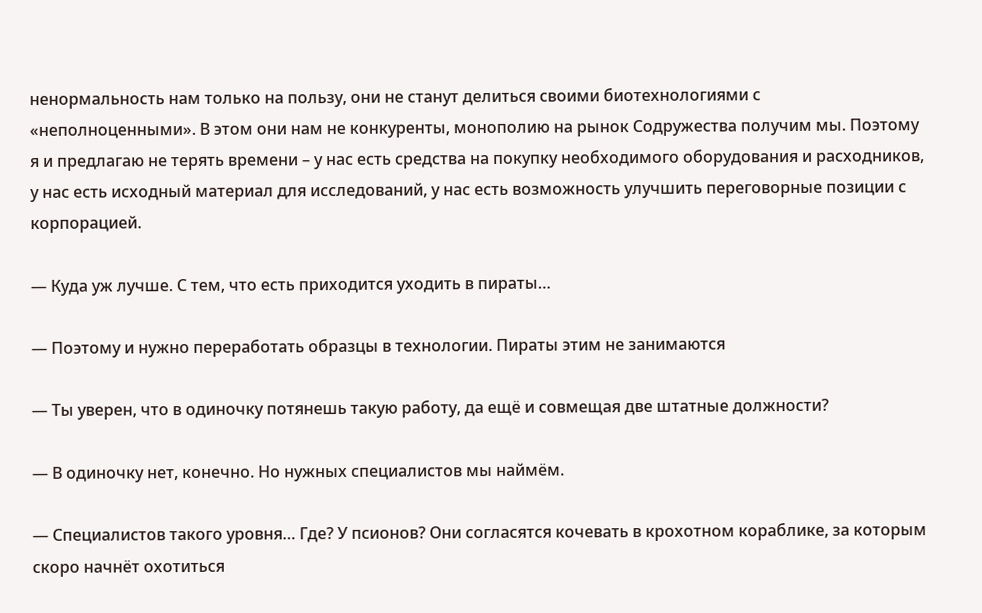ненормальность нам только на пользу, они не станут делиться своими биотехнологиями с «неполноценными». В этом они нам не конкуренты, монополию на рынок Содружества получим мы. Поэтому я и предлагаю не терять времени – у нас есть средства на покупку необходимого оборудования и расходников, у нас есть исходный материал для исследований, у нас есть возможность улучшить переговорные позиции с корпорацией.

— Куда уж лучше. С тем, что есть приходится уходить в пираты…

— Поэтому и нужно переработать образцы в технологии. Пираты этим не занимаются

— Ты уверен, что в одиночку потянешь такую работу, да ещё и совмещая две штатные должности?

— В одиночку нет, конечно. Но нужных специалистов мы наймём.

— Специалистов такого уровня… Где? У псионов? Они согласятся кочевать в крохотном кораблике, за которым скоро начнёт охотиться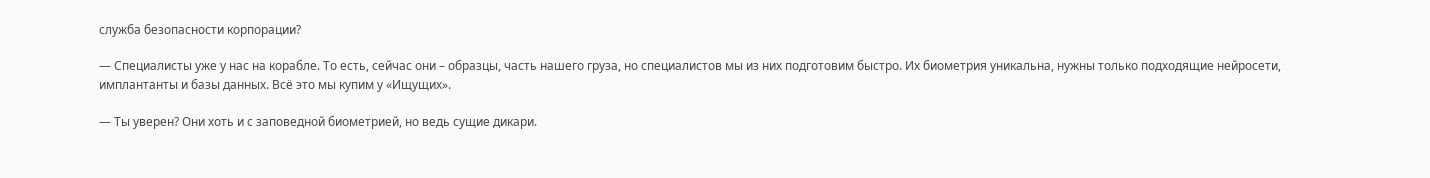служба безопасности корпорации?

— Специалисты уже у нас на корабле. То есть, сейчас они – образцы, часть нашего груза, но специалистов мы из них подготовим быстро. Их биометрия уникальна, нужны только подходящие нейросети, имплантанты и базы данных. Всё это мы купим у «Ищущих».

— Ты уверен? Они хоть и с заповедной биометрией, но ведь сущие дикари.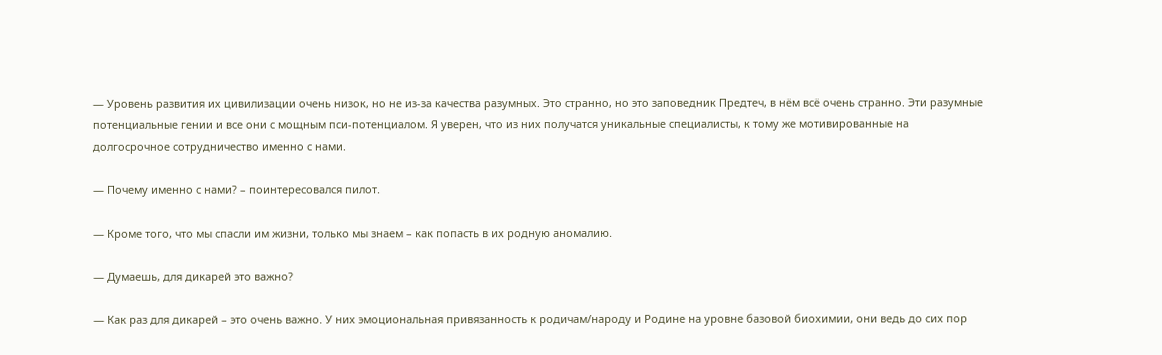— Уровень развития их цивилизации очень низок, но не из-за качества разумных. Это странно, но это заповедник Предтеч, в нём всё очень странно. Эти разумные потенциальные гении и все они с мощным пси-потенциалом. Я уверен, что из них получатся уникальные специалисты, к тому же мотивированные на долгосрочное сотрудничество именно с нами.

— Почему именно с нами? – поинтересовался пилот.

— Кроме того, что мы спасли им жизни, только мы знаем – как попасть в их родную аномалию.

— Думаешь, для дикарей это важно?

— Как раз для дикарей – это очень важно. У них эмоциональная привязанность к родичам/народу и Родине на уровне базовой биохимии, они ведь до сих пор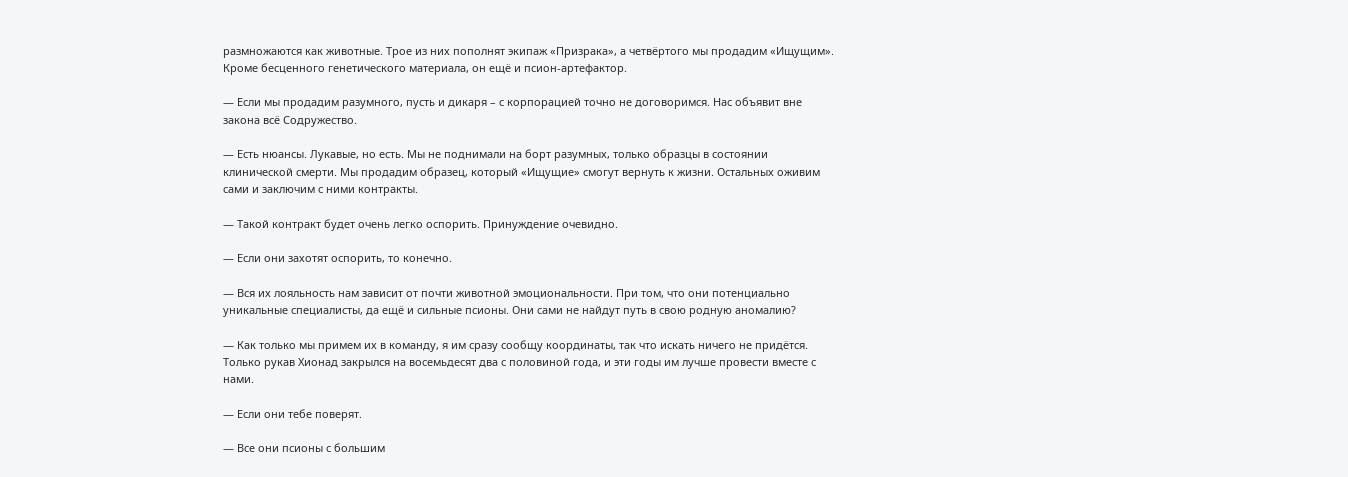размножаются как животные. Трое из них пополнят экипаж «Призрака», а четвёртого мы продадим «Ищущим». Кроме бесценного генетического материала, он ещё и псион-артефактор.

— Если мы продадим разумного, пусть и дикаря – с корпорацией точно не договоримся. Нас объявит вне закона всё Содружество.

— Есть нюансы. Лукавые, но есть. Мы не поднимали на борт разумных, только образцы в состоянии клинической смерти. Мы продадим образец, который «Ищущие» смогут вернуть к жизни. Остальных оживим сами и заключим с ними контракты.

— Такой контракт будет очень легко оспорить. Принуждение очевидно.

— Если они захотят оспорить, то конечно.

— Вся их лояльность нам зависит от почти животной эмоциональности. При том, что они потенциально уникальные специалисты, да ещё и сильные псионы. Они сами не найдут путь в свою родную аномалию?

— Как только мы примем их в команду, я им сразу сообщу координаты, так что искать ничего не придётся. Только рукав Хионад закрылся на восемьдесят два с половиной года, и эти годы им лучше провести вместе с нами.

— Если они тебе поверят.

— Все они псионы с большим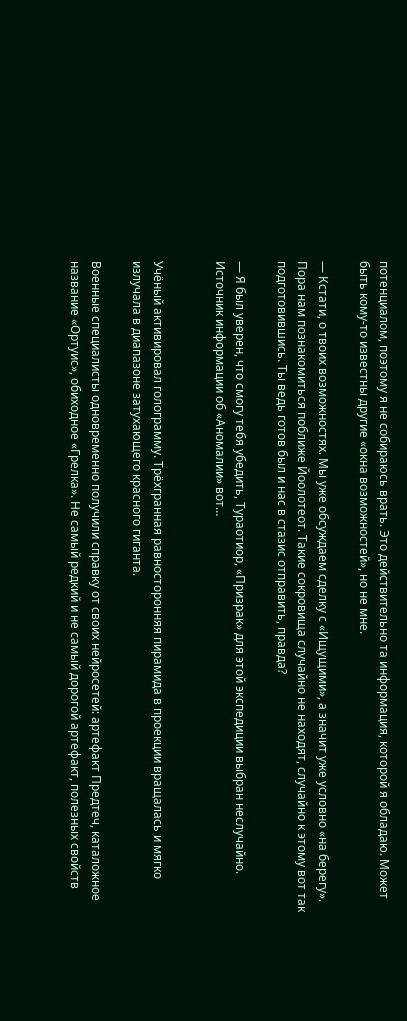потенциалом, поэтому я не собираюсь врать. Это действительно та информация, которой я обладаю. Может быть кому-то известны другие «окна возможностей», но не мне.

— Кстати, о твоих возможностях. Мы уже обсуждаем сделку с «Ищущими», а значит уже условно «на берегу». Пора нам познакомиться поближе Йоолотеот. Такие сокровища случайно не находят, случайно к этому вот так подготовившись. Ты ведь готов был и нас в стазис отправить, правда?

— Я был уверен, что смогу тебя убедить, Тураотиор, «Призрак» для этой экспедиции выбран неслучайно. Источник информации об «Аномалии» вот…


Учёный активировал голограмму. Трёхгранная равносторонняя пирамида в проекции вращалась и мягко излучала в диапазоне затухающего красного гиганта.

Военные специалисты одновременно получили справку от своих нейросетей: артефакт Предтеч, каталожное название «Ортуис», обиходное «Грелка». Не самый редкий и не самый дорогой артефакт, полезных свойств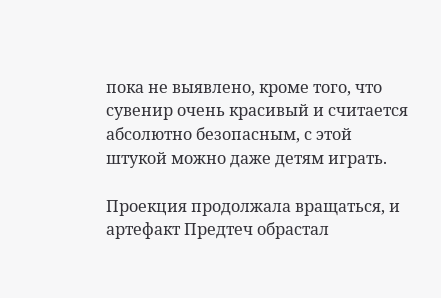пока не выявлено, кроме того, что сувенир очень красивый и считается абсолютно безопасным, с этой штукой можно даже детям играть.

Проекция продолжала вращаться, и артефакт Предтеч обрастал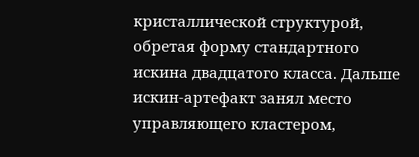кристаллической структурой, обретая форму стандартного искина двадцатого класса. Дальше искин-артефакт занял место управляющего кластером,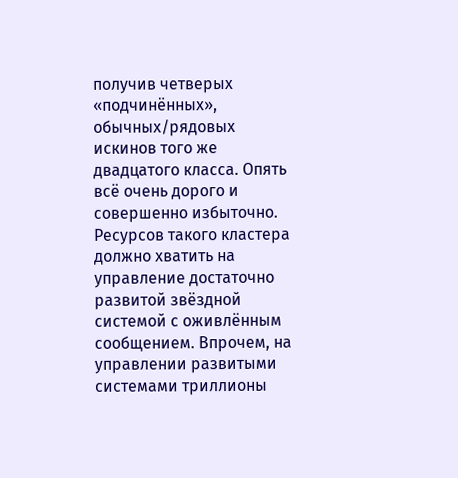получив четверых «подчинённых», обычных/рядовых искинов того же двадцатого класса. Опять всё очень дорого и совершенно избыточно. Ресурсов такого кластера должно хватить на управление достаточно развитой звёздной системой с оживлённым сообщением. Впрочем, на управлении развитыми системами триллионы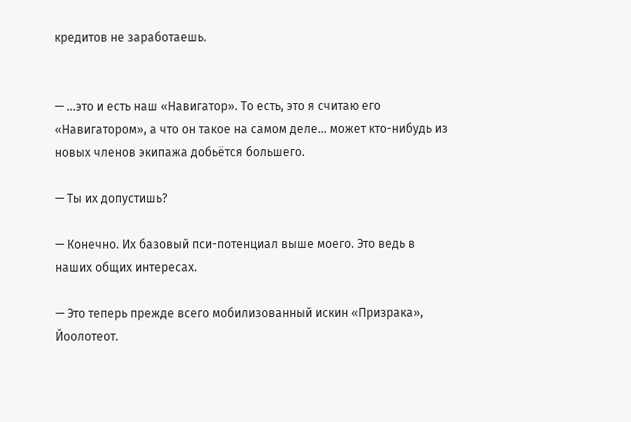кредитов не заработаешь.


— …это и есть наш «Навигатор». То есть, это я считаю его «Навигатором», а что он такое на самом деле… может кто-нибудь из новых членов экипажа добьётся большего.

— Ты их допустишь?

— Конечно. Их базовый пси-потенциал выше моего. Это ведь в наших общих интересах.

— Это теперь прежде всего мобилизованный искин «Призрака», Йоолотеот.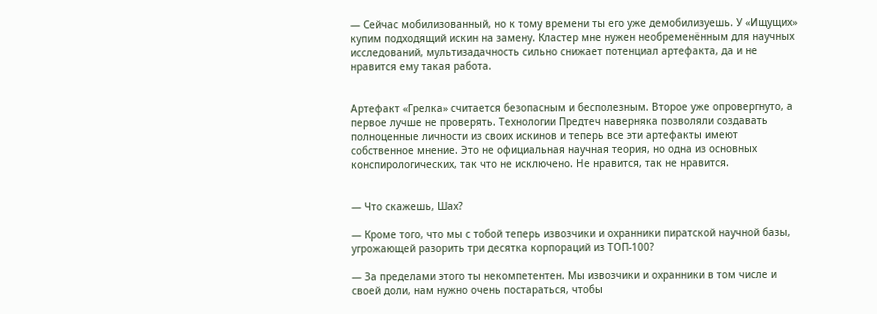— Сейчас мобилизованный, но к тому времени ты его уже демобилизуешь. У «Ищущих» купим подходящий искин на замену. Кластер мне нужен необременённым для научных исследований, мультизадачность сильно снижает потенциал артефакта, да и не нравится ему такая работа.


Артефакт «Грелка» считается безопасным и бесполезным. Второе уже опровергнуто, а первое лучше не проверять. Технологии Предтеч наверняка позволяли создавать полноценные личности из своих искинов и теперь все эти артефакты имеют собственное мнение. Это не официальная научная теория, но одна из основных конспирологических, так что не исключено. Не нравится, так не нравится.


— Что скажешь, Шах?

— Кроме того, что мы с тобой теперь извозчики и охранники пиратской научной базы, угрожающей разорить три десятка корпораций из ТОП-100?

— За пределами этого ты некомпетентен. Мы извозчики и охранники в том числе и своей доли, нам нужно очень постараться, чтобы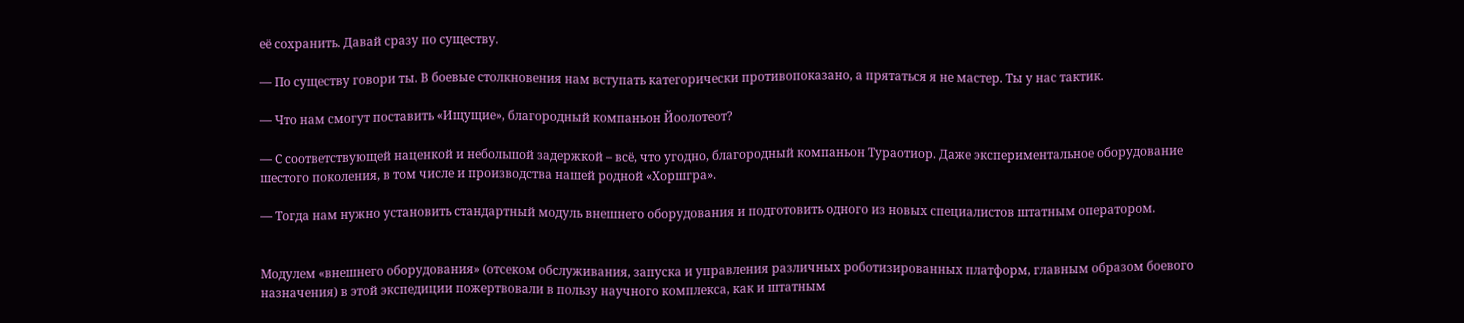её сохранить. Давай сразу по существу.

— По существу говори ты. В боевые столкновения нам вступать категорически противопоказано, а прятаться я не мастер. Ты у нас тактик.

— Что нам смогут поставить «Ищущие», благородный компаньон Йоолотеот?

— С соответствующей наценкой и небольшой задержкой – всё, что угодно, благородный компаньон Тураотиор. Даже экспериментальное оборудование шестого поколения, в том числе и производства нашей родной «Хоршгра».

— Тогда нам нужно установить стандартный модуль внешнего оборудования и подготовить одного из новых специалистов штатным оператором.


Модулем «внешнего оборудования» (отсеком обслуживания, запуска и управления различных роботизированных платформ, главным образом боевого назначения) в этой экспедиции пожертвовали в пользу научного комплекса, как и штатным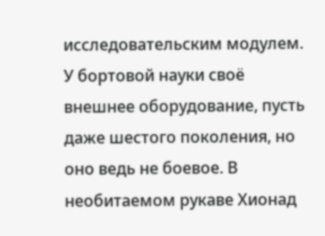исследовательским модулем. У бортовой науки своё внешнее оборудование, пусть даже шестого поколения, но оно ведь не боевое. В необитаемом рукаве Хионад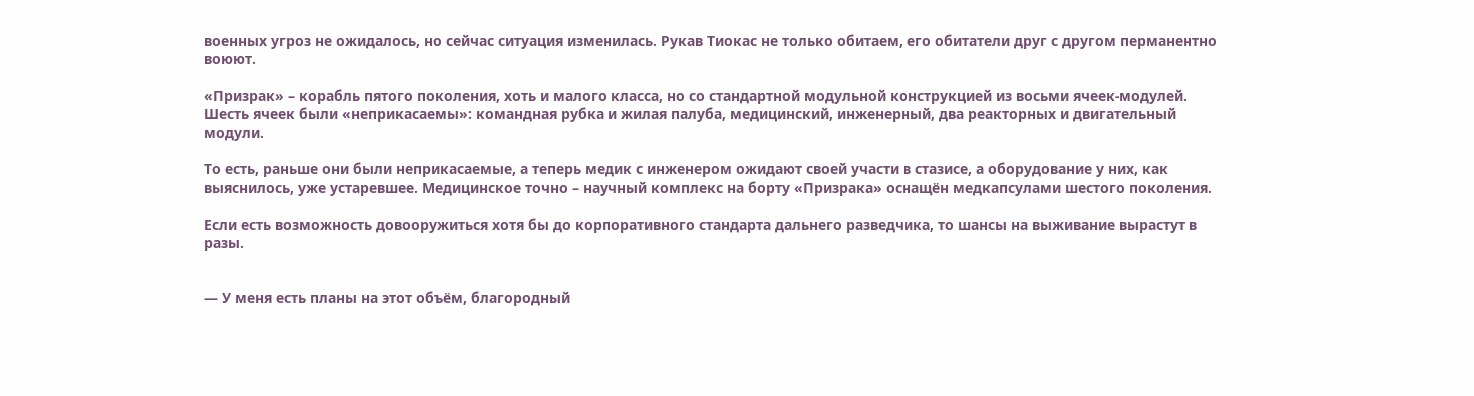военных угроз не ожидалось, но сейчас ситуация изменилась. Рукав Тиокас не только обитаем, его обитатели друг с другом перманентно воюют.

«Призрак» – корабль пятого поколения, хоть и малого класса, но со стандартной модульной конструкцией из восьми ячеек-модулей. Шесть ячеек были «неприкасаемы»: командная рубка и жилая палуба, медицинский, инженерный, два реакторных и двигательный модули.

То есть, раньше они были неприкасаемые, а теперь медик с инженером ожидают своей участи в стазисе, а оборудование у них, как выяснилось, уже устаревшее. Медицинское точно – научный комплекс на борту «Призрака» оснащён медкапсулами шестого поколения.

Если есть возможность довооружиться хотя бы до корпоративного стандарта дальнего разведчика, то шансы на выживание вырастут в разы.


— У меня есть планы на этот объём, благородный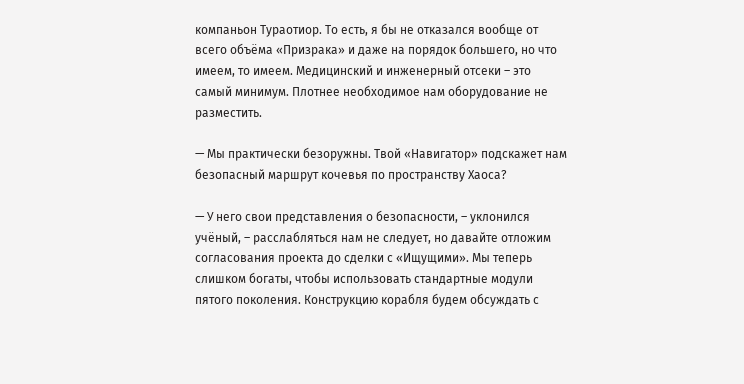компаньон Тураотиор. То есть, я бы не отказался вообще от всего объёма «Призрака» и даже на порядок большего, но что имеем, то имеем. Медицинский и инженерный отсеки – это самый минимум. Плотнее необходимое нам оборудование не разместить.

— Мы практически безоружны. Твой «Навигатор» подскажет нам безопасный маршрут кочевья по пространству Хаоса?

— У него свои представления о безопасности, – уклонился учёный, – расслабляться нам не следует, но давайте отложим согласования проекта до сделки с «Ищущими». Мы теперь слишком богаты, чтобы использовать стандартные модули пятого поколения. Конструкцию корабля будем обсуждать с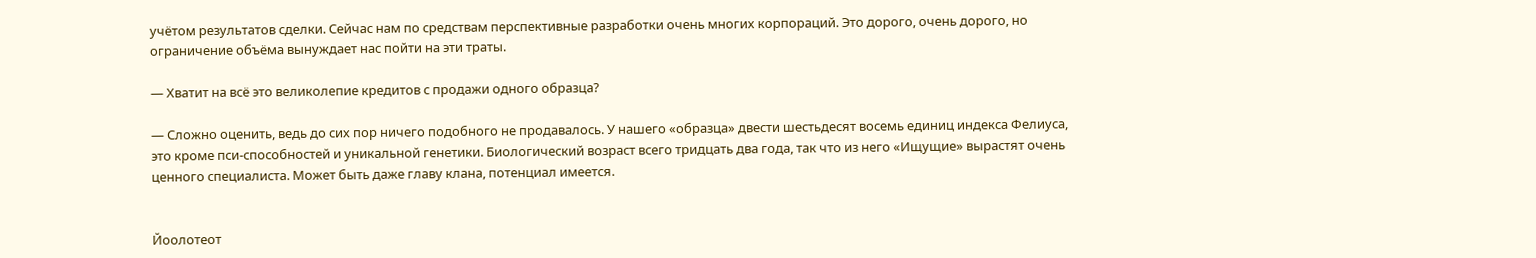учётом результатов сделки. Сейчас нам по средствам перспективные разработки очень многих корпораций. Это дорого, очень дорого, но ограничение объёма вынуждает нас пойти на эти траты.

— Хватит на всё это великолепие кредитов с продажи одного образца?

— Сложно оценить, ведь до сих пор ничего подобного не продавалось. У нашего «образца» двести шестьдесят восемь единиц индекса Фелиуса, это кроме пси-способностей и уникальной генетики. Биологический возраст всего тридцать два года, так что из него «Ищущие» вырастят очень ценного специалиста. Может быть даже главу клана, потенциал имеется.


Йоолотеот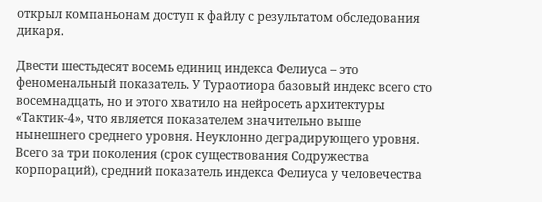открыл компаньонам доступ к файлу с результатом обследования дикаря.

Двести шестьдесят восемь единиц индекса Фелиуса – это феноменальный показатель. У Тураотиора базовый индекс всего сто восемнадцать, но и этого хватило на нейросеть архитектуры «Тактик-4», что является показателем значительно выше нынешнего среднего уровня. Неуклонно деградирующего уровня. Всего за три поколения (срок существования Содружества корпораций), средний показатель индекса Фелиуса у человечества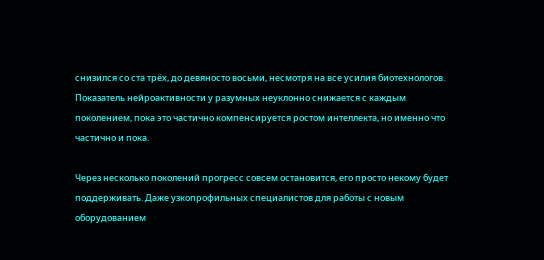снизился со ста трёх, до девяносто восьми, несмотря на все усилия биотехнологов. Показатель нейроактивности у разумных неуклонно снижается с каждым поколением, пока это частично компенсируется ростом интеллекта, но именно что частично и пока.

Через несколько поколений прогресс совсем остановится, его просто некому будет поддерживать. Даже узкопрофильных специалистов для работы с новым оборудованием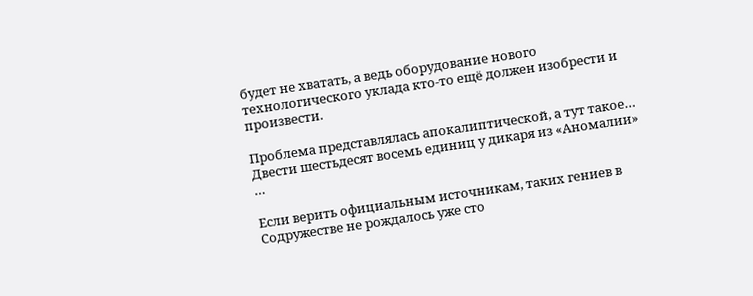будет не хватать, а ведь оборудование нового технологического уклада кто-то ещё должен изобрести и произвести.

Проблема представлялась апокалиптической, а тут такое… Двести шестьдесят восемь единиц у дикаря из «Аномалии» …

Если верить официальным источникам, таких гениев в Содружестве не рождалось уже сто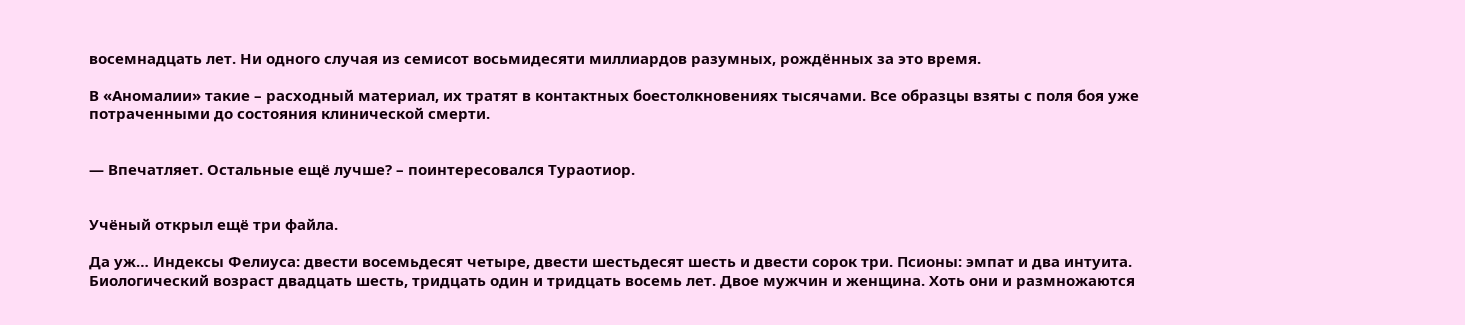восемнадцать лет. Ни одного случая из семисот восьмидесяти миллиардов разумных, рождённых за это время.

В «Аномалии» такие – расходный материал, их тратят в контактных боестолкновениях тысячами. Все образцы взяты с поля боя уже потраченными до состояния клинической смерти.


— Впечатляет. Остальные ещё лучше? – поинтересовался Тураотиор.


Учёный открыл ещё три файла.

Да уж… Индексы Фелиуса: двести восемьдесят четыре, двести шестьдесят шесть и двести сорок три. Псионы: эмпат и два интуита. Биологический возраст двадцать шесть, тридцать один и тридцать восемь лет. Двое мужчин и женщина. Хоть они и размножаются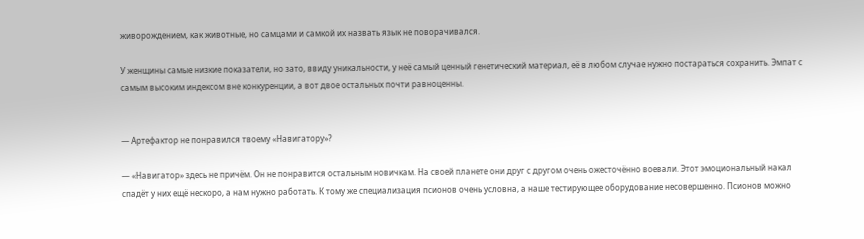живорождением, как животные, но самцами и самкой их назвать язык не поворачивался.

У женщины самые низкие показатели, но зато, ввиду уникальности, у неё самый ценный генетический материал, её в любом случае нужно постараться сохранить. Эмпат с самым высоким индексом вне конкуренции, а вот двое остальных почти равноценны.


— Артефактор не понравился твоему «Навигатору»?

— «Навигатор» здесь не причём. Он не понравится остальным новичкам. На своей планете они друг с другом очень ожесточённо воевали. Этот эмоциональный накал спадёт у них ещё нескоро, а нам нужно работать. К тому же специализация псионов очень условна, а наше тестирующее оборудование несовершенно. Псионов можно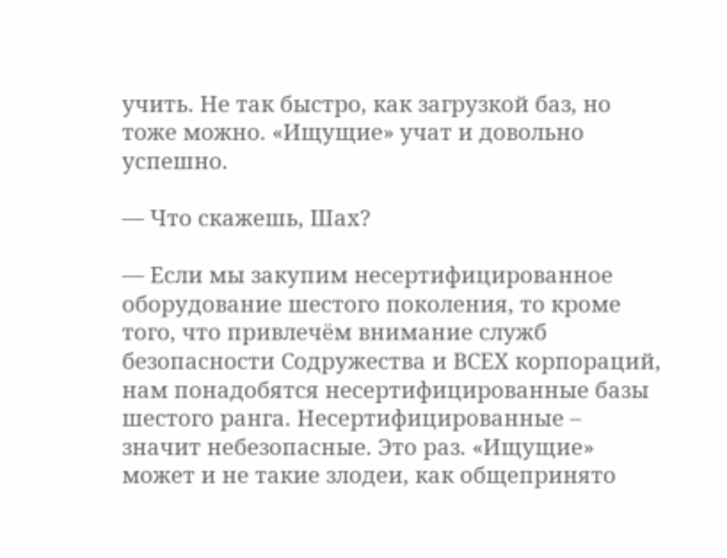учить. Не так быстро, как загрузкой баз, но тоже можно. «Ищущие» учат и довольно успешно.

— Что скажешь, Шах?

— Если мы закупим несертифицированное оборудование шестого поколения, то кроме того, что привлечём внимание служб безопасности Содружества и ВСЕХ корпораций, нам понадобятся несертифицированные базы шестого ранга. Несертифицированные – значит небезопасные. Это раз. «Ищущие» может и не такие злодеи, как общепринято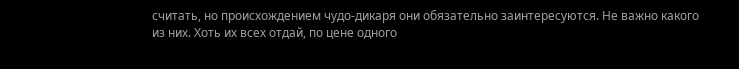считать, но происхождением чудо-дикаря они обязательно заинтересуются. Не важно какого из них. Хоть их всех отдай, по цене одного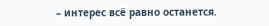– интерес всё равно останется.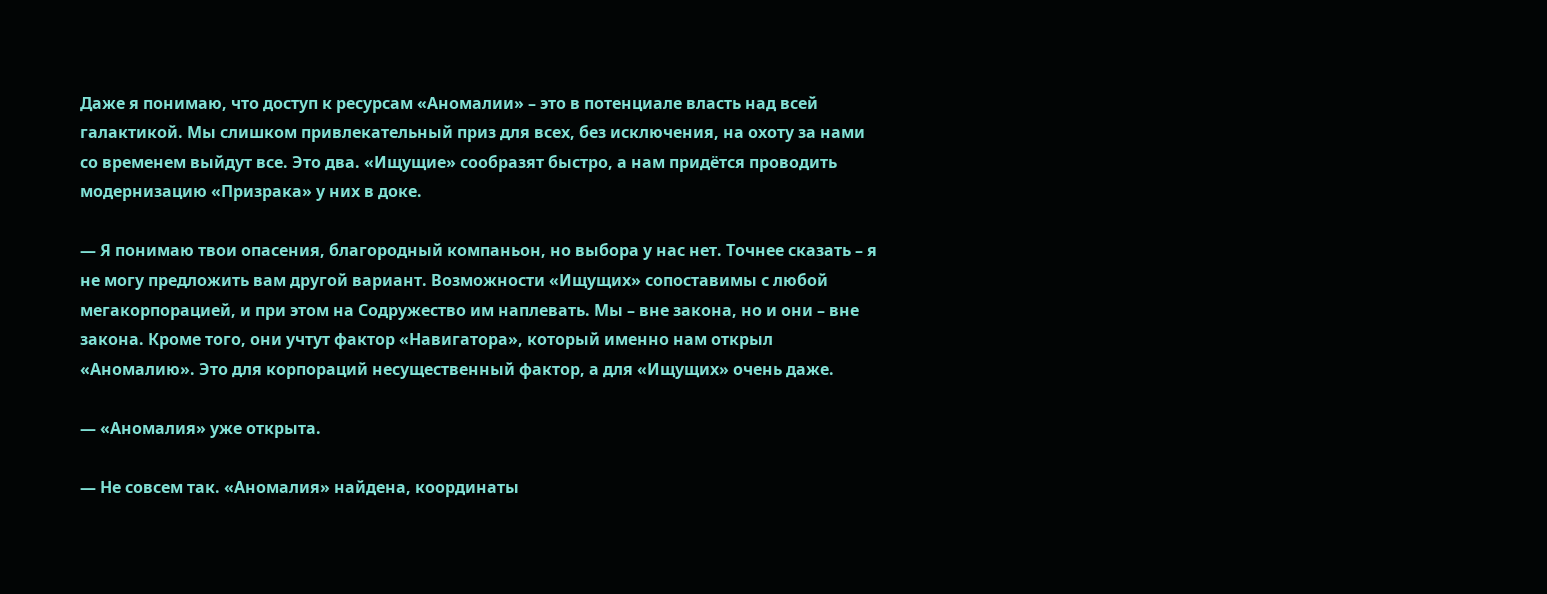Даже я понимаю, что доступ к ресурсам «Аномалии» – это в потенциале власть над всей галактикой. Мы слишком привлекательный приз для всех, без исключения, на охоту за нами со временем выйдут все. Это два. «Ищущие» сообразят быстро, а нам придётся проводить модернизацию «Призрака» у них в доке.

— Я понимаю твои опасения, благородный компаньон, но выбора у нас нет. Точнее сказать – я не могу предложить вам другой вариант. Возможности «Ищущих» сопоставимы с любой мегакорпорацией, и при этом на Содружество им наплевать. Мы – вне закона, но и они – вне закона. Кроме того, они учтут фактор «Навигатора», который именно нам открыл «Аномалию». Это для корпораций несущественный фактор, а для «Ищущих» очень даже.

— «Аномалия» уже открыта.

— Не совсем так. «Аномалия» найдена, координаты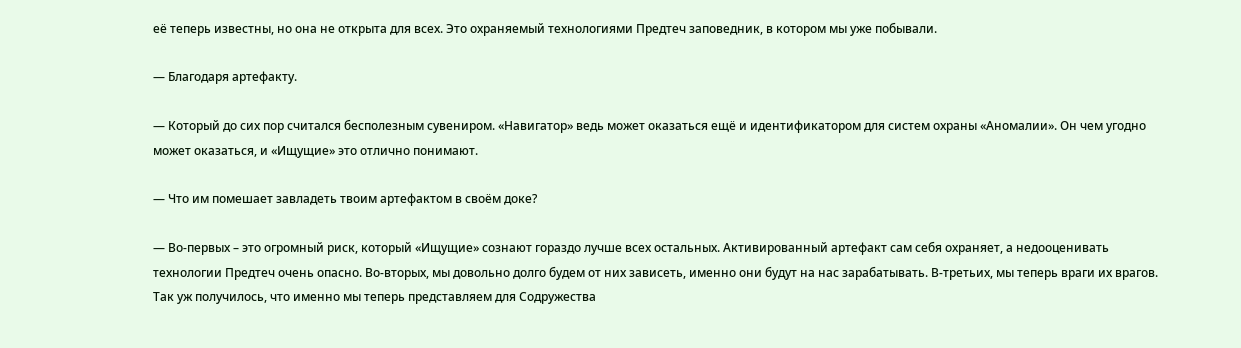её теперь известны, но она не открыта для всех. Это охраняемый технологиями Предтеч заповедник, в котором мы уже побывали.

— Благодаря артефакту.

— Который до сих пор считался бесполезным сувениром. «Навигатор» ведь может оказаться ещё и идентификатором для систем охраны «Аномалии». Он чем угодно может оказаться, и «Ищущие» это отлично понимают.

— Что им помешает завладеть твоим артефактом в своём доке?

— Во-первых – это огромный риск, который «Ищущие» сознают гораздо лучше всех остальных. Активированный артефакт сам себя охраняет, а недооценивать технологии Предтеч очень опасно. Во-вторых, мы довольно долго будем от них зависеть, именно они будут на нас зарабатывать. В-третьих, мы теперь враги их врагов. Так уж получилось, что именно мы теперь представляем для Содружества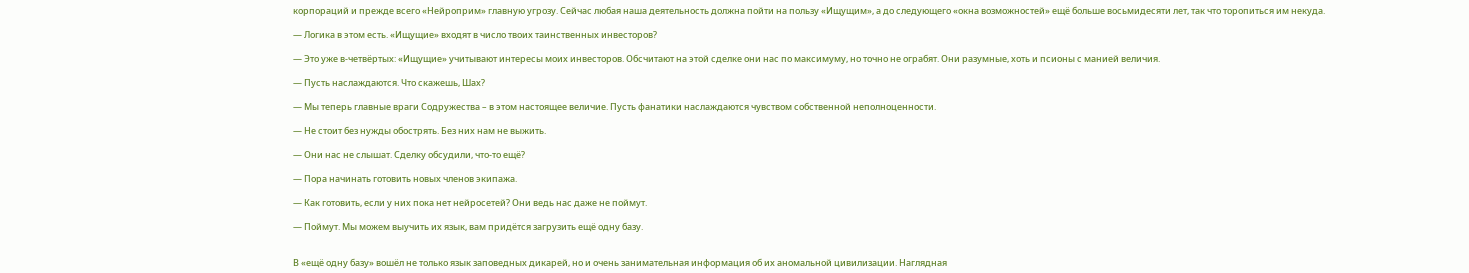корпораций и прежде всего «Нейроприм» главную угрозу. Сейчас любая наша деятельность должна пойти на пользу «Ищущим», а до следующего «окна возможностей» ещё больше восьмидесяти лет, так что торопиться им некуда.

— Логика в этом есть. «Ищущие» входят в число твоих таинственных инвесторов?

— Это уже в-четвёртых: «Ищущие» учитывают интересы моих инвесторов. Обсчитают на этой сделке они нас по максимуму, но точно не ограбят. Они разумные, хоть и псионы с манией величия.

— Пусть наслаждаются. Что скажешь, Шах?

— Мы теперь главные враги Содружества – в этом настоящее величие. Пусть фанатики наслаждаются чувством собственной неполноценности.

— Не стоит без нужды обострять. Без них нам не выжить.

— Они нас не слышат. Сделку обсудили, что-то ещё?

— Пора начинать готовить новых членов экипажа.

— Как готовить, если у них пока нет нейросетей? Они ведь нас даже не поймут.

— Поймут. Мы можем выучить их язык, вам придётся загрузить ещё одну базу.


В «ещё одну базу» вошёл не только язык заповедных дикарей, но и очень занимательная информация об их аномальной цивилизации. Наглядная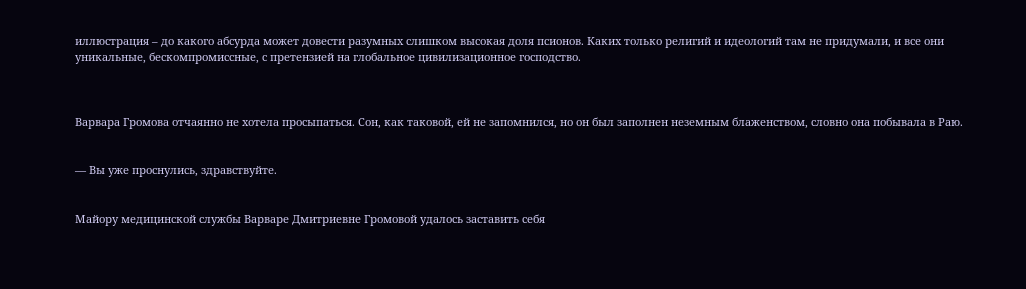иллюстрация – до какого абсурда может довести разумных слишком высокая доля псионов. Каких только религий и идеологий там не придумали, и все они уникальные, бескомпромиссные, с претензией на глобальное цивилизационное господство.



Варвара Громова отчаянно не хотела просыпаться. Сон, как таковой, ей не запомнился, но он был заполнен неземным блаженством, словно она побывала в Раю.


— Вы уже проснулись, здравствуйте.


Майору медицинской службы Варваре Дмитриевне Громовой удалось заставить себя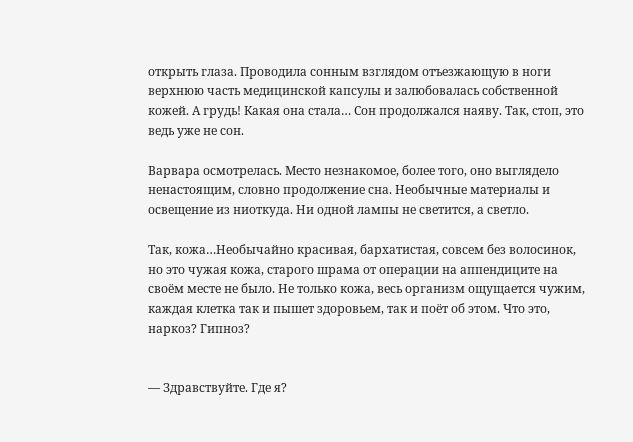открыть глаза. Проводила сонным взглядом отъезжающую в ноги верхнюю часть медицинской капсулы и залюбовалась собственной кожей. А грудь! Какая она стала… Сон продолжался наяву. Так, стоп, это ведь уже не сон.

Варвара осмотрелась. Место незнакомое, более того, оно выглядело ненастоящим, словно продолжение сна. Необычные материалы и освещение из ниоткуда. Ни одной лампы не светится, а светло.

Так, кожа…Необычайно красивая, бархатистая, совсем без волосинок, но это чужая кожа, старого шрама от операции на аппендиците на своём месте не было. Не только кожа, весь организм ощущается чужим, каждая клетка так и пышет здоровьем, так и поёт об этом. Что это, наркоз? Гипноз?


— Здравствуйте. Где я?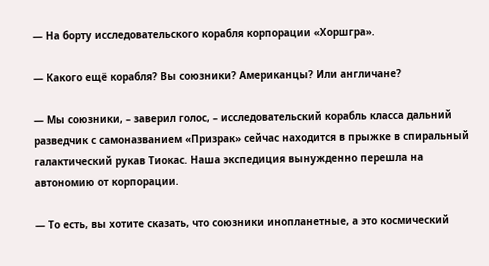— На борту исследовательского корабля корпорации «Хоршгра».

— Какого ещё корабля? Вы союзники? Американцы? Или англичане?

— Мы союзники, – заверил голос, – исследовательский корабль класса дальний разведчик с самоназванием «Призрак» сейчас находится в прыжке в спиральный галактический рукав Тиокас. Наша экспедиция вынужденно перешла на автономию от корпорации.

— То есть, вы хотите сказать, что союзники инопланетные, а это космический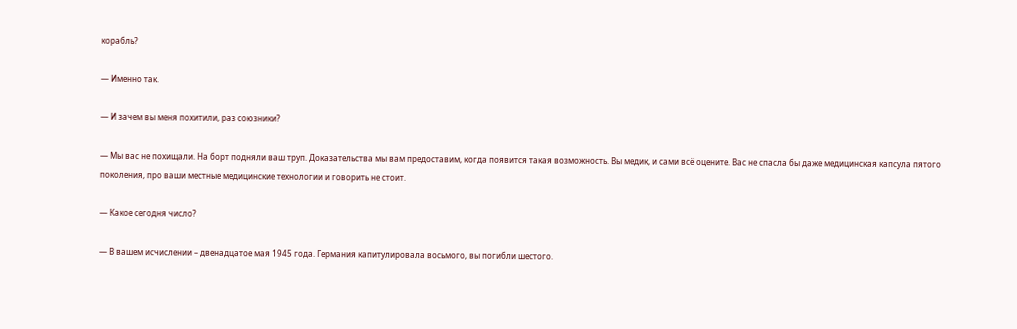корабль?

— Именно так.

— И зачем вы меня похитили, раз союзники?

— Мы вас не похищали. На борт подняли ваш труп. Доказательства мы вам предоставим, когда появится такая возможность. Вы медик, и сами всё оцените. Вас не спасла бы даже медицинская капсула пятого поколения, про ваши местные медицинские технологии и говорить не стоит.

— Какое сегодня число?

— В вашем исчислении – двенадцатое мая 1945 года. Германия капитулировала восьмого, вы погибли шестого.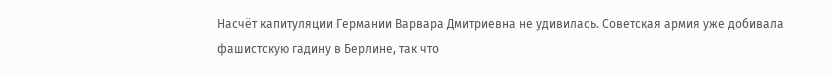Насчёт капитуляции Германии Варвара Дмитриевна не удивилась. Советская армия уже добивала фашистскую гадину в Берлине, так что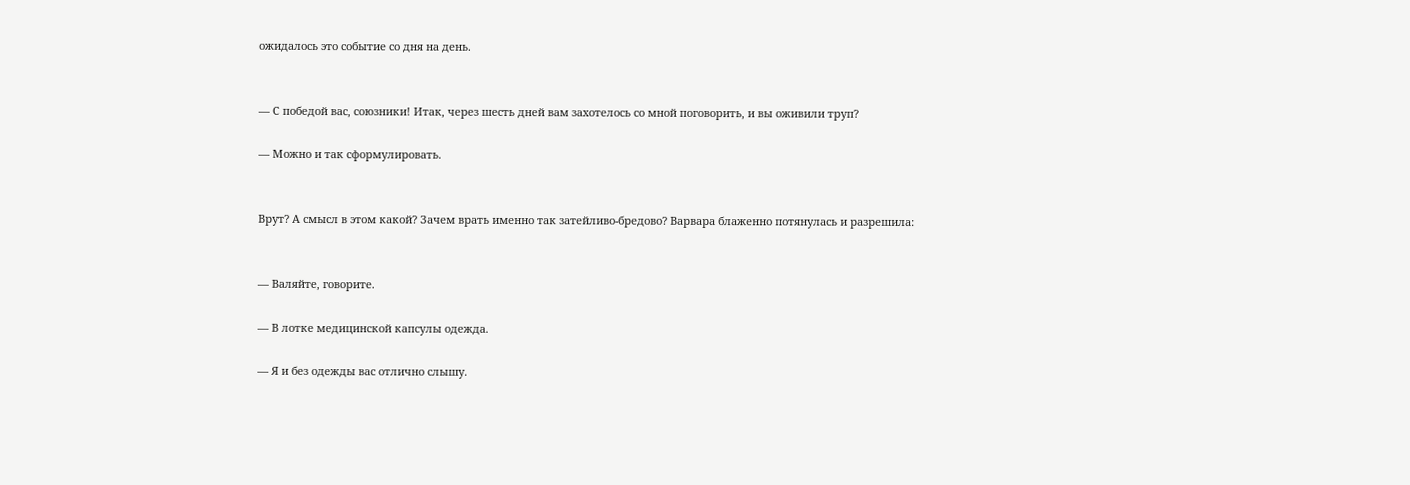ожидалось это событие со дня на день.


— С победой вас, союзники! Итак, через шесть дней вам захотелось со мной поговорить, и вы оживили труп?

— Можно и так сформулировать.


Врут? А смысл в этом какой? Зачем врать именно так затейливо-бредово? Варвара блаженно потянулась и разрешила:


— Валяйте, говорите.

— В лотке медицинской капсулы одежда.

— Я и без одежды вас отлично слышу.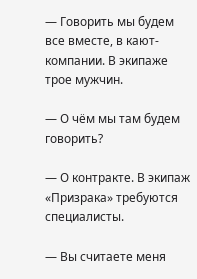— Говорить мы будем все вместе, в кают-компании. В экипаже трое мужчин.

— О чём мы там будем говорить?

— О контракте. В экипаж «Призрака» требуются специалисты.

— Вы считаете меня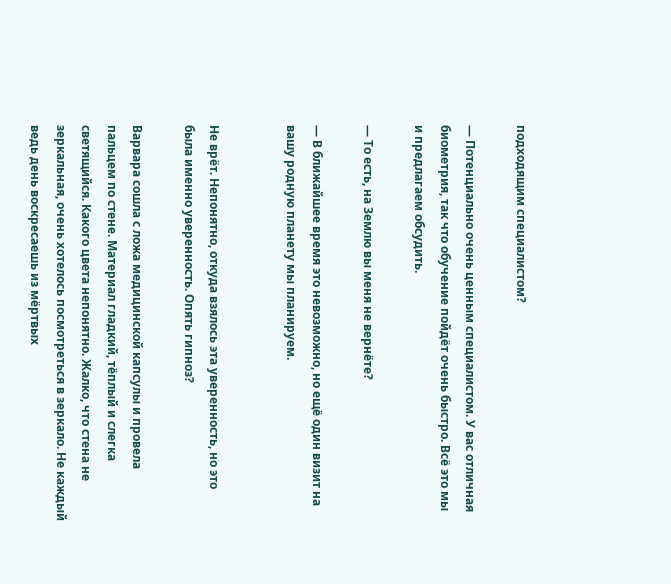подходящим специалистом?

— Потенциально очень ценным специалистом. У вас отличная биометрия, так что обучение пойдёт очень быстро. Всё это мы и предлагаем обсудить.

— То есть, на Землю вы меня не вернёте?

— В ближайшее время это невозможно, но ещё один визит на вашу родную планету мы планируем.


Не врёт. Непонятно, откуда взялось эта уверенность, но это была именно уверенность. Опять гипноз?

Варвара сошла с ложа медицинской капсулы и провела пальцем по стене. Материал гладкий, тёплый и слегка светящийся. Какого цвета непонятно. Жалко, что стена не зеркальная, очень хотелось посмотреться в зеркало. Не каждый ведь день воскресаешь из мёртвых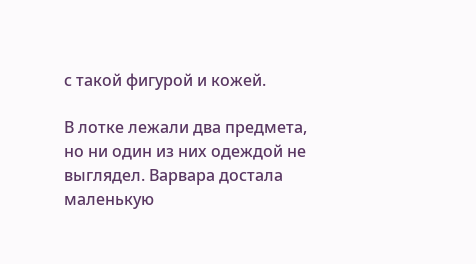с такой фигурой и кожей.

В лотке лежали два предмета, но ни один из них одеждой не выглядел. Варвара достала маленькую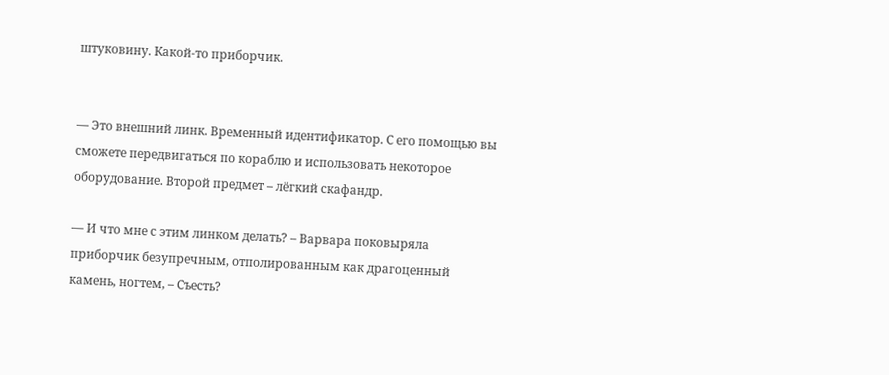штуковину. Какой-то приборчик.


— Это внешний линк. Временный идентификатор. С его помощью вы сможете передвигаться по кораблю и использовать некоторое оборудование. Второй предмет – лёгкий скафандр.

— И что мне с этим линком делать? – Варвара поковыряла приборчик безупречным, отполированным как драгоценный камень, ногтем, – Съесть?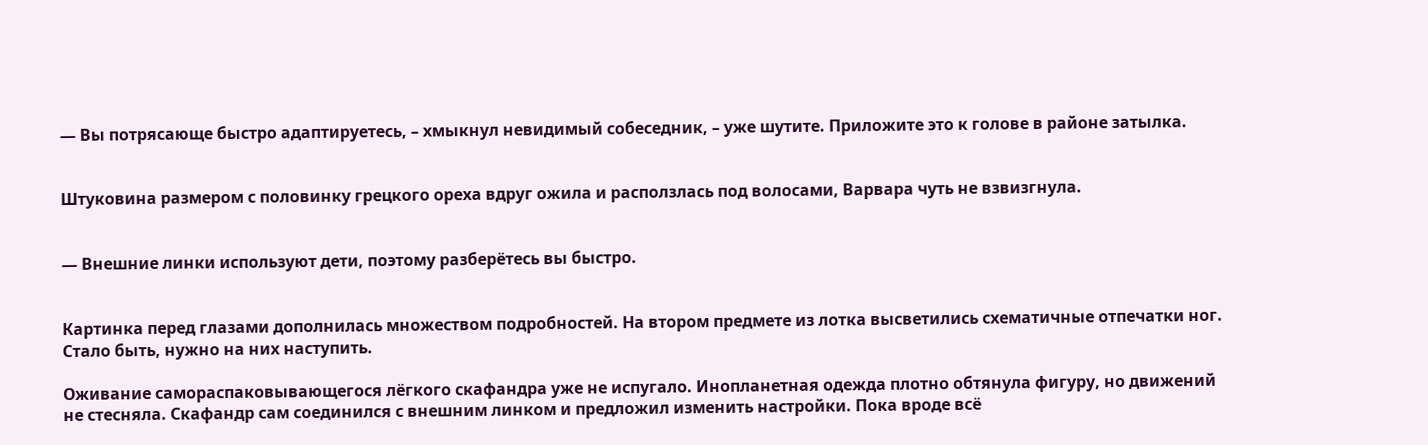— Вы потрясающе быстро адаптируетесь, – хмыкнул невидимый собеседник, – уже шутите. Приложите это к голове в районе затылка.


Штуковина размером с половинку грецкого ореха вдруг ожила и расползлась под волосами, Варвара чуть не взвизгнула.


— Внешние линки используют дети, поэтому разберётесь вы быстро.


Картинка перед глазами дополнилась множеством подробностей. На втором предмете из лотка высветились схематичные отпечатки ног. Стало быть, нужно на них наступить.

Оживание самораспаковывающегося лёгкого скафандра уже не испугало. Инопланетная одежда плотно обтянула фигуру, но движений не стесняла. Скафандр сам соединился с внешним линком и предложил изменить настройки. Пока вроде всё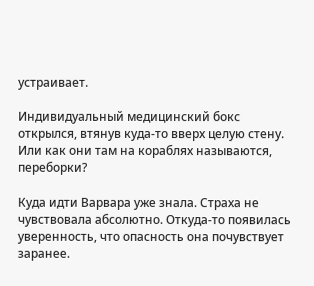устраивает.

Индивидуальный медицинский бокс открылся, втянув куда-то вверх целую стену. Или как они там на кораблях называются, переборки?

Куда идти Варвара уже знала. Страха не чувствовала абсолютно. Откуда-то появилась уверенность, что опасность она почувствует заранее.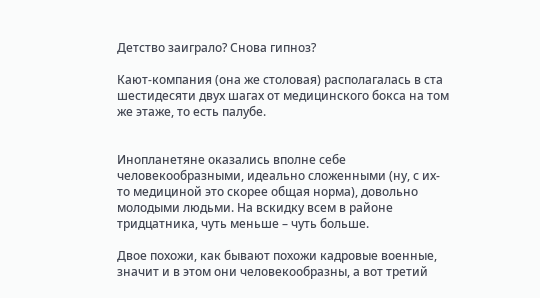Детство заиграло? Снова гипноз?

Кают-компания (она же столовая) располагалась в ста шестидесяти двух шагах от медицинского бокса на том же этаже, то есть палубе.


Инопланетяне оказались вполне себе человекообразными, идеально сложенными (ну, с их-то медициной это скорее общая норма), довольно молодыми людьми. На вскидку всем в районе тридцатника, чуть меньше – чуть больше.

Двое похожи, как бывают похожи кадровые военные, значит и в этом они человекообразны, а вот третий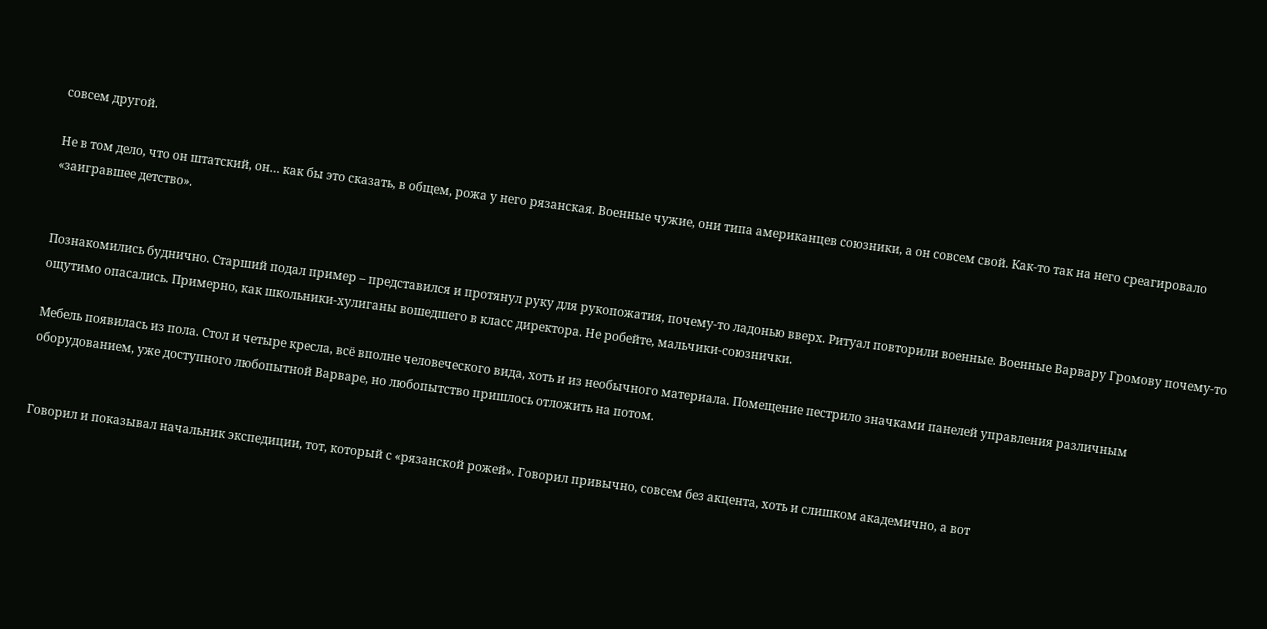совсем другой.

Не в том дело, что он штатский, он… как бы это сказать, в общем, рожа у него рязанская. Военные чужие, они типа американцев союзники, а он совсем свой. Как-то так на него среагировало «заигравшее детство».


Познакомились буднично. Старший подал пример – представился и протянул руку для рукопожатия, почему-то ладонью вверх. Ритуал повторили военные. Военные Варвару Громову почему-то ощутимо опасались. Примерно, как школьники-хулиганы вошедшего в класс директора. Не робейте, мальчики-союзнички.

Мебель появилась из пола. Стол и четыре кресла, всё вполне человеческого вида, хоть и из необычного материала. Помещение пестрило значками панелей управления различным оборудованием, уже доступного любопытной Варваре, но любопытство пришлось отложить на потом.


Говорил и показывал начальник экспедиции, тот, который с «рязанской рожей». Говорил привычно, совсем без акцента, хоть и слишком академично, а вот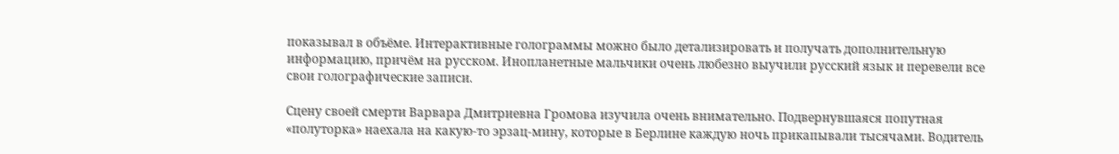показывал в объёме. Интерактивные голограммы можно было детализировать и получать дополнительную информацию, причём на русском. Инопланетные мальчики очень любезно выучили русский язык и перевели все свои голографические записи.

Сцену своей смерти Варвара Дмитриевна Громова изучила очень внимательно. Подвернувшаяся попутная «полуторка» наехала на какую-то эрзац-мину, которые в Берлине каждую ночь прикапывали тысячами. Водитель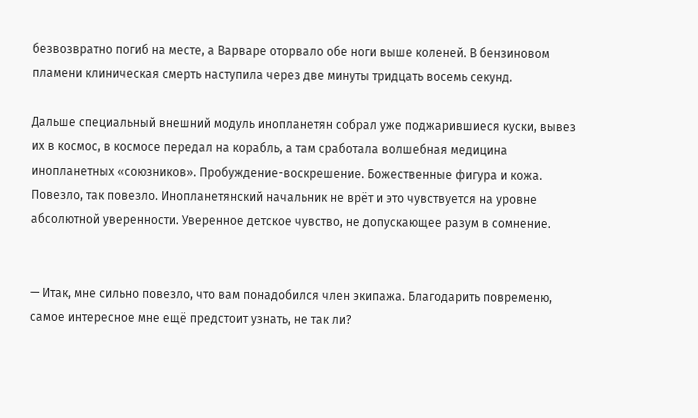безвозвратно погиб на месте, а Варваре оторвало обе ноги выше коленей. В бензиновом пламени клиническая смерть наступила через две минуты тридцать восемь секунд.

Дальше специальный внешний модуль инопланетян собрал уже поджарившиеся куски, вывез их в космос, в космосе передал на корабль, а там сработала волшебная медицина инопланетных «союзников». Пробуждение-воскрешение. Божественные фигура и кожа. Повезло, так повезло. Инопланетянский начальник не врёт и это чувствуется на уровне абсолютной уверенности. Уверенное детское чувство, не допускающее разум в сомнение.


— Итак, мне сильно повезло, что вам понадобился член экипажа. Благодарить повременю, самое интересное мне ещё предстоит узнать, не так ли?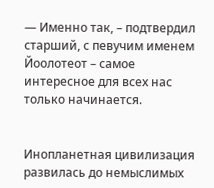— Именно так, – подтвердил старший, с певучим именем Йоолотеот – самое интересное для всех нас только начинается.


Инопланетная цивилизация развилась до немыслимых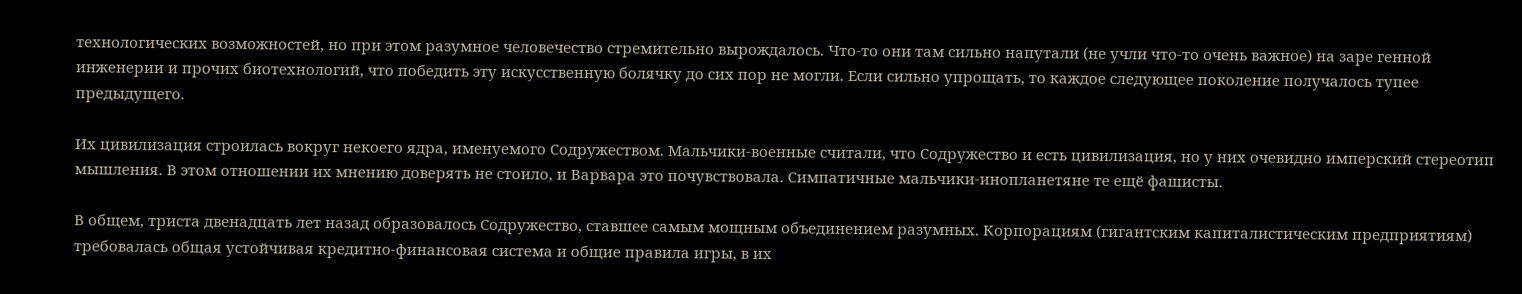технологических возможностей, но при этом разумное человечество стремительно вырождалось. Что-то они там сильно напутали (не учли что-то очень важное) на заре генной инженерии и прочих биотехнологий, что победить эту искусственную болячку до сих пор не могли. Если сильно упрощать, то каждое следующее поколение получалось тупее предыдущего.

Их цивилизация строилась вокруг некоего ядра, именуемого Содружеством. Мальчики-военные считали, что Содружество и есть цивилизация, но у них очевидно имперский стереотип мышления. В этом отношении их мнению доверять не стоило, и Варвара это почувствовала. Симпатичные мальчики-инопланетяне те ещё фашисты.

В общем, триста двенадцать лет назад образовалось Содружество, ставшее самым мощным объединением разумных. Корпорациям (гигантским капиталистическим предприятиям) требовалась общая устойчивая кредитно-финансовая система и общие правила игры, в их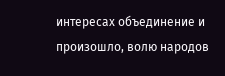интересах объединение и произошло, волю народов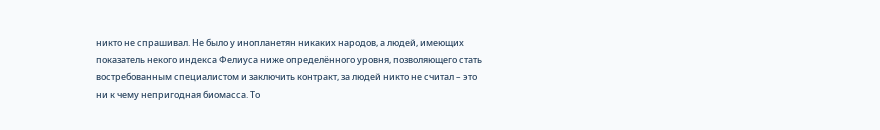никто не спрашивал. Не было у инопланетян никаких народов, а людей, имеющих показатель некого индекса Фелиуса ниже определённого уровня, позволяющего стать востребованным специалистом и заключить контракт, за людей никто не считал – это ни к чему непригодная биомасса. То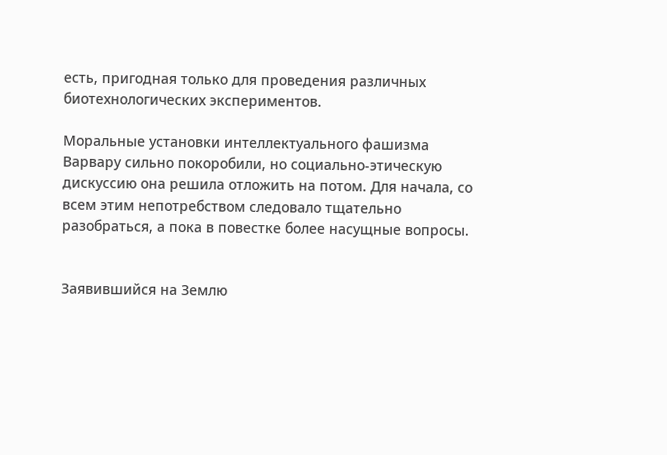есть, пригодная только для проведения различных биотехнологических экспериментов.

Моральные установки интеллектуального фашизма Варвару сильно покоробили, но социально-этическую дискуссию она решила отложить на потом. Для начала, со всем этим непотребством следовало тщательно разобраться, а пока в повестке более насущные вопросы.


Заявившийся на Землю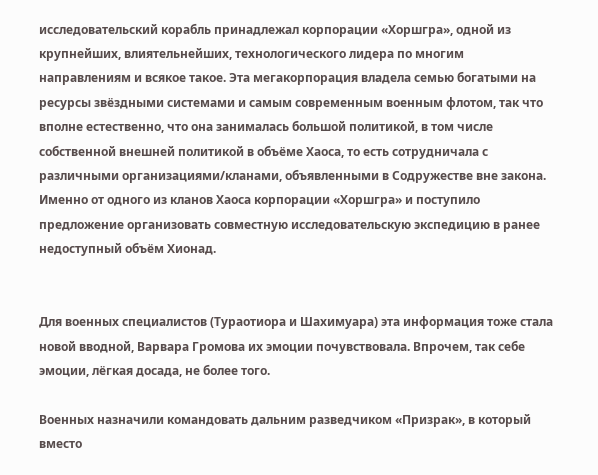исследовательский корабль принадлежал корпорации «Хоршгра», одной из крупнейших, влиятельнейших, технологического лидера по многим направлениям и всякое такое. Эта мегакорпорация владела семью богатыми на ресурсы звёздными системами и самым современным военным флотом, так что вполне естественно, что она занималась большой политикой, в том числе собственной внешней политикой в объёме Хаоса, то есть сотрудничала с различными организациями/кланами, объявленными в Содружестве вне закона. Именно от одного из кланов Хаоса корпорации «Хоршгра» и поступило предложение организовать совместную исследовательскую экспедицию в ранее недоступный объём Хионад.


Для военных специалистов (Тураотиора и Шахимуара) эта информация тоже стала новой вводной, Варвара Громова их эмоции почувствовала. Впрочем, так себе эмоции, лёгкая досада, не более того.

Военных назначили командовать дальним разведчиком «Призрак», в который вместо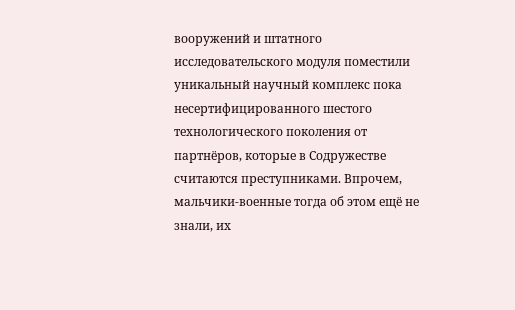вооружений и штатного исследовательского модуля поместили уникальный научный комплекс пока несертифицированного шестого технологического поколения от партнёров, которые в Содружестве считаются преступниками. Впрочем, мальчики-военные тогда об этом ещё не знали, их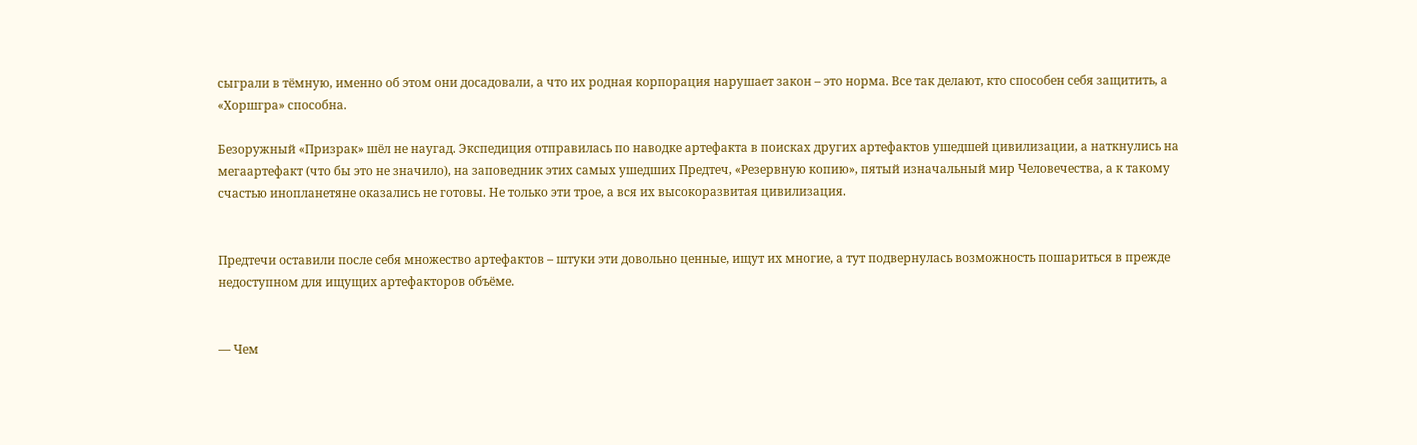сыграли в тёмную, именно об этом они досадовали, а что их родная корпорация нарушает закон – это норма. Все так делают, кто способен себя защитить, а «Хоршгра» способна.

Безоружный «Призрак» шёл не наугад. Экспедиция отправилась по наводке артефакта в поисках других артефактов ушедшей цивилизации, а наткнулись на мегаартефакт (что бы это не значило), на заповедник этих самых ушедших Предтеч, «Резервную копию», пятый изначальный мир Человечества, а к такому счастью инопланетяне оказались не готовы. Не только эти трое, а вся их высокоразвитая цивилизация.


Предтечи оставили после себя множество артефактов – штуки эти довольно ценные, ищут их многие, а тут подвернулась возможность пошариться в прежде недоступном для ищущих артефакторов объёме.


— Чем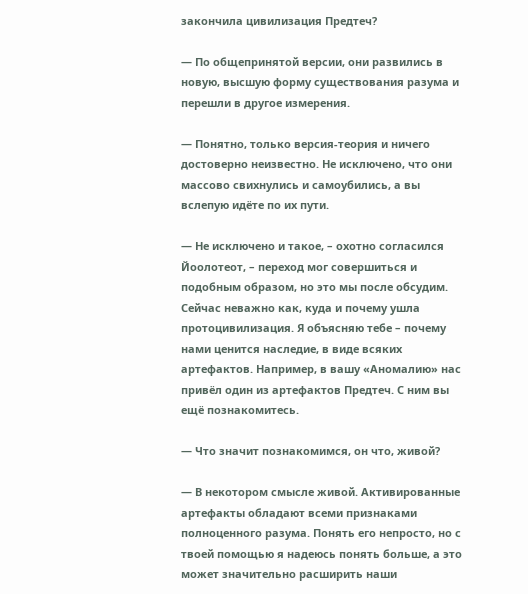закончила цивилизация Предтеч?

— По общепринятой версии, они развились в новую, высшую форму существования разума и перешли в другое измерения.

— Понятно, только версия-теория и ничего достоверно неизвестно. Не исключено, что они массово свихнулись и самоубились, а вы вслепую идёте по их пути.

— Не исключено и такое, – охотно согласился Йоолотеот, – переход мог совершиться и подобным образом, но это мы после обсудим. Сейчас неважно как, куда и почему ушла протоцивилизация. Я объясняю тебе – почему нами ценится наследие, в виде всяких артефактов. Например, в вашу «Аномалию» нас привёл один из артефактов Предтеч. С ним вы ещё познакомитесь.

— Что значит познакомимся, он что, живой?

— В некотором смысле живой. Активированные артефакты обладают всеми признаками полноценного разума. Понять его непросто, но с твоей помощью я надеюсь понять больше, а это может значительно расширить наши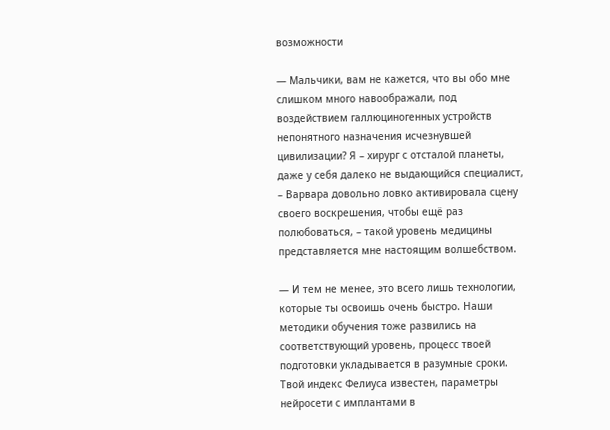возможности

— Мальчики, вам не кажется, что вы обо мне слишком много навоображали, под воздействием галлюциногенных устройств непонятного назначения исчезнувшей цивилизации? Я – хирург с отсталой планеты, даже у себя далеко не выдающийся специалист, – Варвара довольно ловко активировала сцену своего воскрешения, чтобы ещё раз полюбоваться, – такой уровень медицины представляется мне настоящим волшебством.

— И тем не менее, это всего лишь технологии, которые ты освоишь очень быстро. Наши методики обучения тоже развились на соответствующий уровень, процесс твоей подготовки укладывается в разумные сроки. Твой индекс Фелиуса известен, параметры нейросети с имплантами в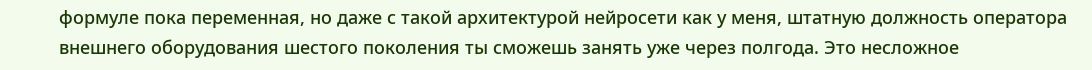формуле пока переменная, но даже с такой архитектурой нейросети как у меня, штатную должность оператора внешнего оборудования шестого поколения ты сможешь занять уже через полгода. Это несложное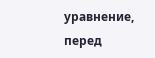уравнение, перед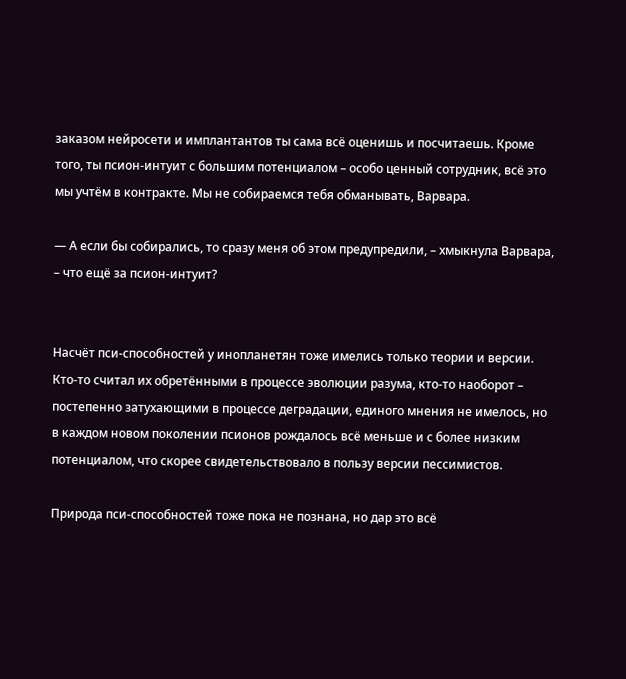заказом нейросети и имплантантов ты сама всё оценишь и посчитаешь. Кроме того, ты псион-интуит с большим потенциалом – особо ценный сотрудник, всё это мы учтём в контракте. Мы не собираемся тебя обманывать, Варвара.

— А если бы собирались, то сразу меня об этом предупредили, – хмыкнула Варвара, – что ещё за псион-интуит?


Насчёт пси-способностей у инопланетян тоже имелись только теории и версии. Кто-то считал их обретёнными в процессе эволюции разума, кто-то наоборот – постепенно затухающими в процессе деградации, единого мнения не имелось, но в каждом новом поколении псионов рождалось всё меньше и с более низким потенциалом, что скорее свидетельствовало в пользу версии пессимистов.

Природа пси-способностей тоже пока не познана, но дар это всё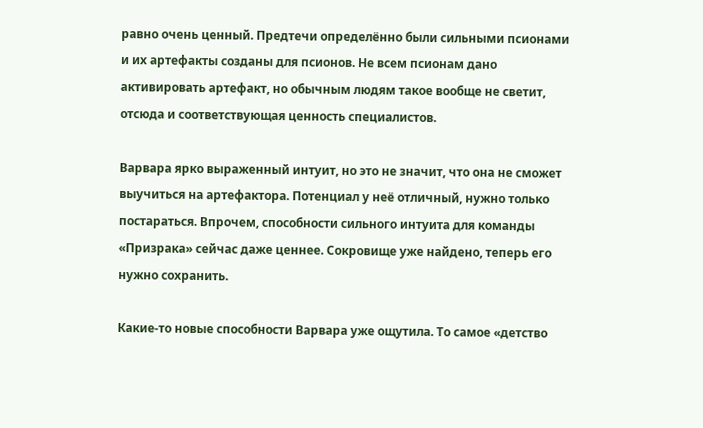равно очень ценный. Предтечи определённо были сильными псионами и их артефакты созданы для псионов. Не всем псионам дано активировать артефакт, но обычным людям такое вообще не светит, отсюда и соответствующая ценность специалистов.

Варвара ярко выраженный интуит, но это не значит, что она не сможет выучиться на артефактора. Потенциал у неё отличный, нужно только постараться. Впрочем, способности сильного интуита для команды «Призрака» сейчас даже ценнее. Сокровище уже найдено, теперь его нужно сохранить.

Какие-то новые способности Варвара уже ощутила. То самое «детство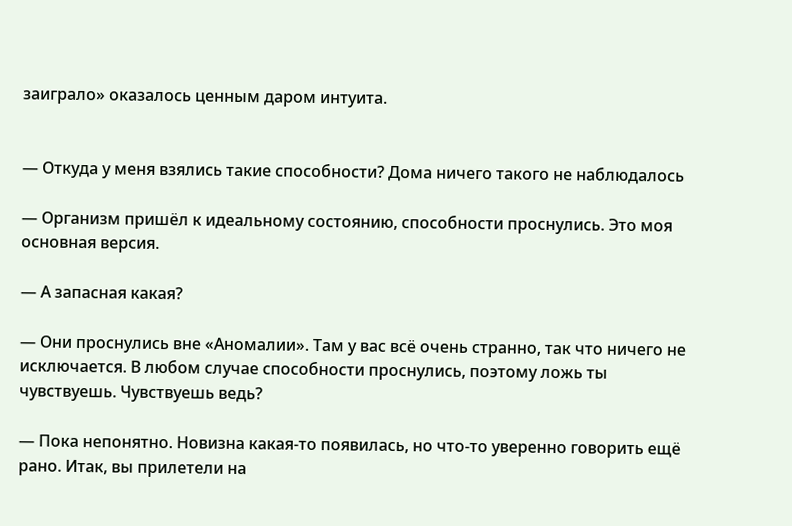заиграло» оказалось ценным даром интуита.


— Откуда у меня взялись такие способности? Дома ничего такого не наблюдалось

— Организм пришёл к идеальному состоянию, способности проснулись. Это моя основная версия.

— А запасная какая?

— Они проснулись вне «Аномалии». Там у вас всё очень странно, так что ничего не исключается. В любом случае способности проснулись, поэтому ложь ты чувствуешь. Чувствуешь ведь?

— Пока непонятно. Новизна какая-то появилась, но что-то уверенно говорить ещё рано. Итак, вы прилетели на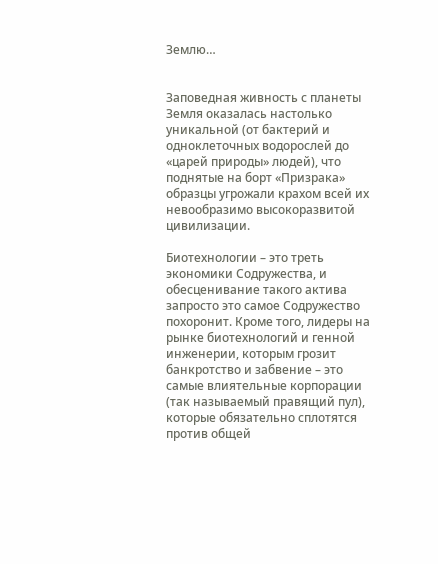Землю…


Заповедная живность с планеты Земля оказалась настолько уникальной (от бактерий и одноклеточных водорослей до «царей природы» людей), что поднятые на борт «Призрака» образцы угрожали крахом всей их невообразимо высокоразвитой цивилизации.

Биотехнологии – это треть экономики Содружества, и обесценивание такого актива запросто это самое Содружество похоронит. Кроме того, лидеры на рынке биотехнологий и генной инженерии, которым грозит банкротство и забвение – это самые влиятельные корпорации (так называемый правящий пул), которые обязательно сплотятся против общей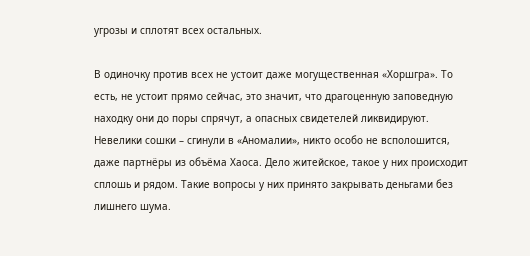угрозы и сплотят всех остальных.

В одиночку против всех не устоит даже могущественная «Хоршгра». То есть, не устоит прямо сейчас, это значит, что драгоценную заповедную находку они до поры спрячут, а опасных свидетелей ликвидируют. Невелики сошки – сгинули в «Аномалии», никто особо не всполошится, даже партнёры из объёма Хаоса. Дело житейское, такое у них происходит сплошь и рядом. Такие вопросы у них принято закрывать деньгами без лишнего шума.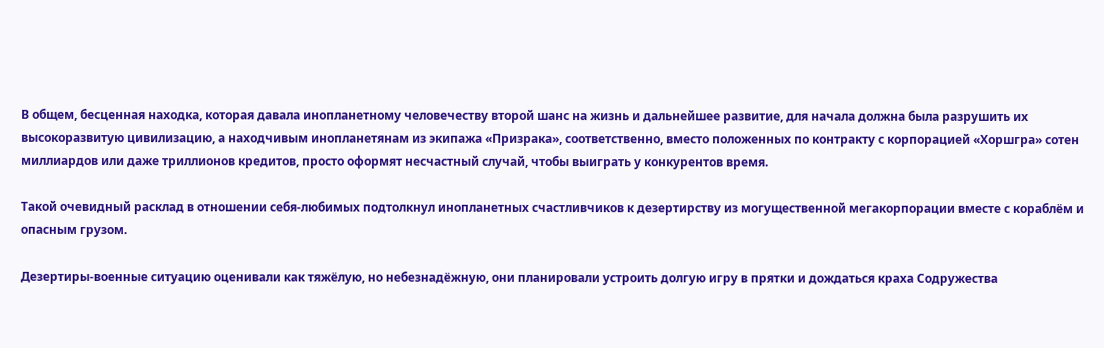В общем, бесценная находка, которая давала инопланетному человечеству второй шанс на жизнь и дальнейшее развитие, для начала должна была разрушить их высокоразвитую цивилизацию, а находчивым инопланетянам из экипажа «Призрака», соответственно, вместо положенных по контракту с корпорацией «Хоршгра» сотен миллиардов или даже триллионов кредитов, просто оформят несчастный случай, чтобы выиграть у конкурентов время.

Такой очевидный расклад в отношении себя-любимых подтолкнул инопланетных счастливчиков к дезертирству из могущественной мегакорпорации вместе с кораблём и опасным грузом.

Дезертиры-военные ситуацию оценивали как тяжёлую, но небезнадёжную, они планировали устроить долгую игру в прятки и дождаться краха Содружества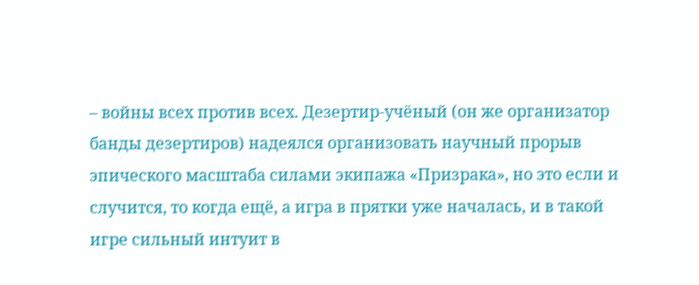– войны всех против всех. Дезертир-учёный (он же организатор банды дезертиров) надеялся организовать научный прорыв эпического масштаба силами экипажа «Призрака», но это если и случится, то когда ещё, а игра в прятки уже началась, и в такой игре сильный интуит в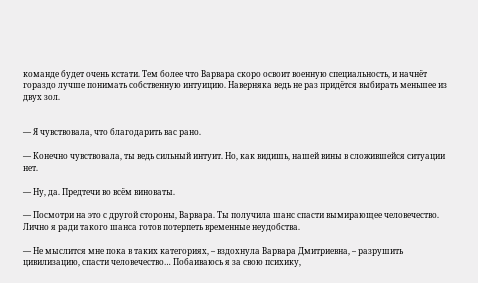команде будет очень кстати. Тем более что Варвара скоро освоит военную специальность, и начнёт гораздо лучше понимать собственную интуицию. Наверняка ведь не раз придётся выбирать меньшее из двух зол.


— Я чувствовала, что благодарить вас рано.

— Конечно чувствовала, ты ведь сильный интуит. Но, как видишь, нашей вины в сложившейся ситуации нет.

— Ну, да. Предтечи во всём виноваты.

— Посмотри на это с другой стороны, Варвара. Ты получила шанс спасти вымирающее человечество. Лично я ради такого шанса готов потерпеть временные неудобства.

— Не мыслится мне пока в таких категориях, – вздохнула Варвара Дмитриевна, – разрушить цивилизацию, спасти человечество… Побаиваюсь я за свою психику,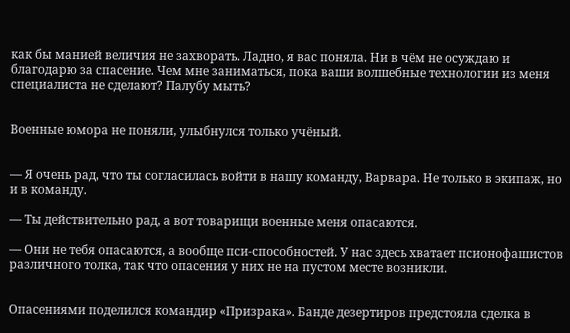как бы манией величия не захворать. Ладно, я вас поняла. Ни в чём не осуждаю и благодарю за спасение. Чем мне заниматься, пока ваши волшебные технологии из меня специалиста не сделают? Палубу мыть?


Военные юмора не поняли, улыбнулся только учёный.


— Я очень рад, что ты согласилась войти в нашу команду, Варвара. Не только в экипаж, но и в команду.

— Ты действительно рад, а вот товарищи военные меня опасаются.

— Они не тебя опасаются, а вообще пси-способностей. У нас здесь хватает псионофашистов различного толка, так что опасения у них не на пустом месте возникли.


Опасениями поделился командир «Призрака». Банде дезертиров предстояла сделка в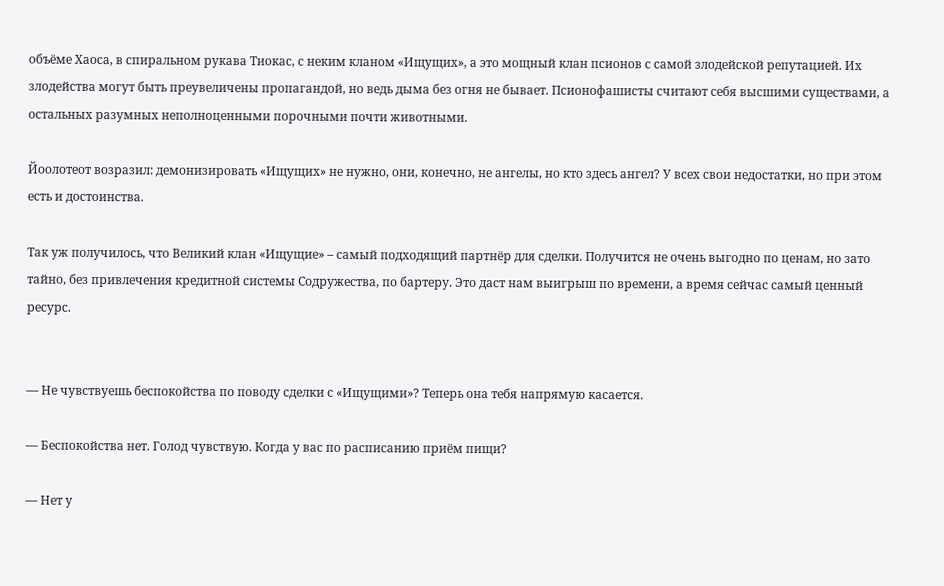объёме Хаоса, в спиральном рукава Тиокас, с неким кланом «Ищущих», а это мощный клан псионов с самой злодейской репутацией. Их злодейства могут быть преувеличены пропагандой, но ведь дыма без огня не бывает. Псионофашисты считают себя высшими существами, а остальных разумных неполноценными порочными почти животными.

Йоолотеот возразил: демонизировать «Ищущих» не нужно, они, конечно, не ангелы, но кто здесь ангел? У всех свои недостатки, но при этом есть и достоинства.

Так уж получилось, что Великий клан «Ищущие» – самый подходящий партнёр для сделки. Получится не очень выгодно по ценам, но зато тайно, без привлечения кредитной системы Содружества, по бартеру. Это даст нам выигрыш по времени, а время сейчас самый ценный ресурс.


— Не чувствуешь беспокойства по поводу сделки с «Ищущими»? Теперь она тебя напрямую касается.

— Беспокойства нет. Голод чувствую. Когда у вас по расписанию приём пищи?

— Нет у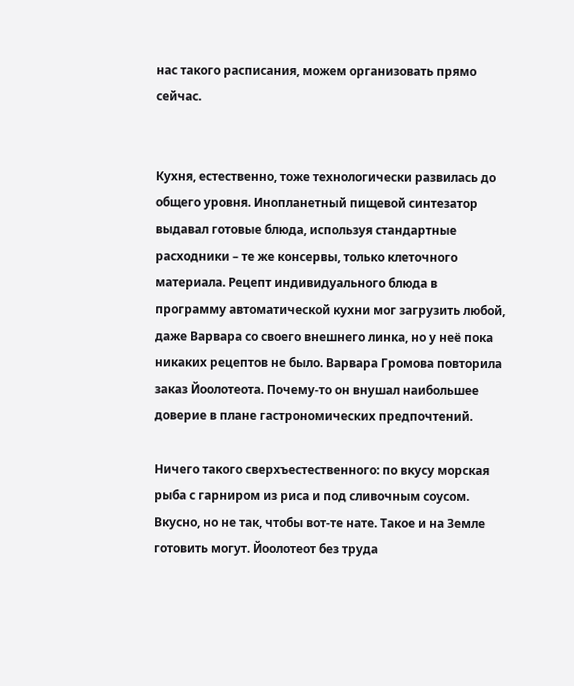нас такого расписания, можем организовать прямо сейчас.


Кухня, естественно, тоже технологически развилась до общего уровня. Инопланетный пищевой синтезатор выдавал готовые блюда, используя стандартные расходники – те же консервы, только клеточного материала. Рецепт индивидуального блюда в программу автоматической кухни мог загрузить любой, даже Варвара со своего внешнего линка, но у неё пока никаких рецептов не было. Варвара Громова повторила заказ Йоолотеота. Почему-то он внушал наибольшее доверие в плане гастрономических предпочтений.

Ничего такого сверхъестественного: по вкусу морская рыба с гарниром из риса и под сливочным соусом. Вкусно, но не так, чтобы вот-те нате. Такое и на Земле готовить могут. Йоолотеот без труда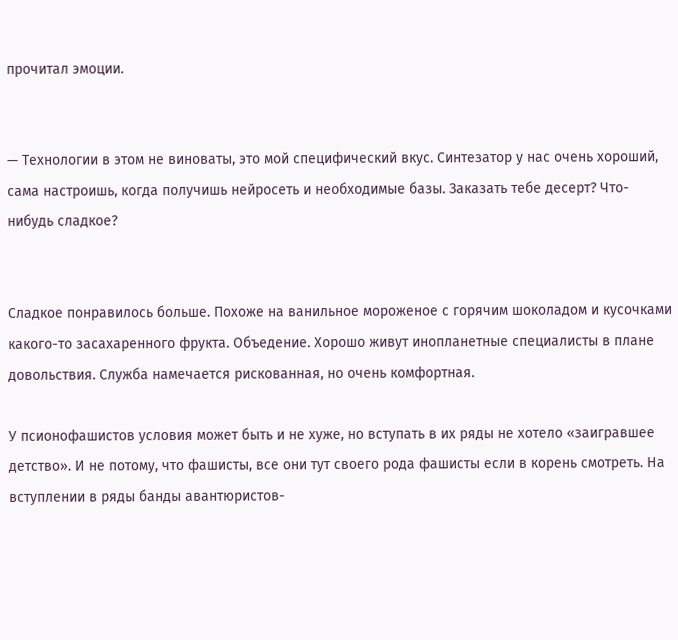прочитал эмоции.


— Технологии в этом не виноваты, это мой специфический вкус. Синтезатор у нас очень хороший, сама настроишь, когда получишь нейросеть и необходимые базы. Заказать тебе десерт? Что-нибудь сладкое?


Сладкое понравилось больше. Похоже на ванильное мороженое с горячим шоколадом и кусочками какого-то засахаренного фрукта. Объедение. Хорошо живут инопланетные специалисты в плане довольствия. Служба намечается рискованная, но очень комфортная.

У псионофашистов условия может быть и не хуже, но вступать в их ряды не хотело «заигравшее детство». И не потому, что фашисты, все они тут своего рода фашисты если в корень смотреть. На вступлении в ряды банды авантюристов-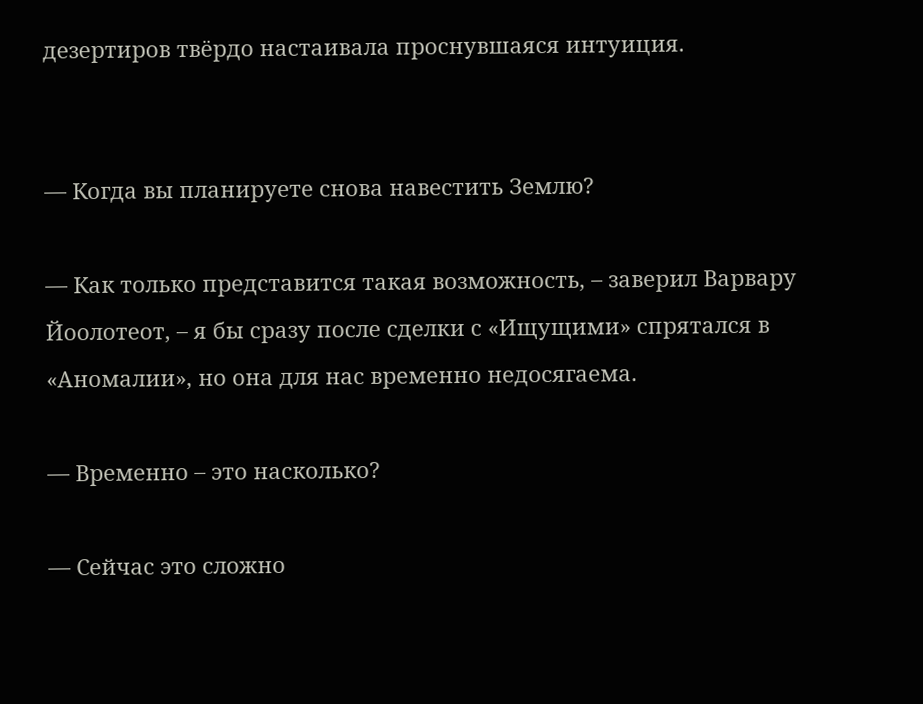дезертиров твёрдо настаивала проснувшаяся интуиция.


— Когда вы планируете снова навестить Землю?

— Как только представится такая возможность, – заверил Варвару Йоолотеот, – я бы сразу после сделки с «Ищущими» спрятался в «Аномалии», но она для нас временно недосягаема.

— Временно – это насколько?

— Сейчас это сложно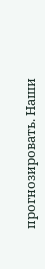прогнозировать. Наши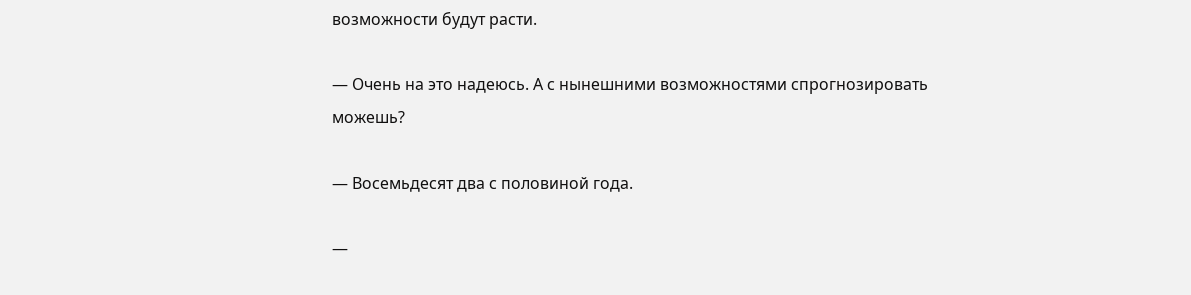возможности будут расти.

— Очень на это надеюсь. А с нынешними возможностями спрогнозировать можешь?

— Восемьдесят два с половиной года.

—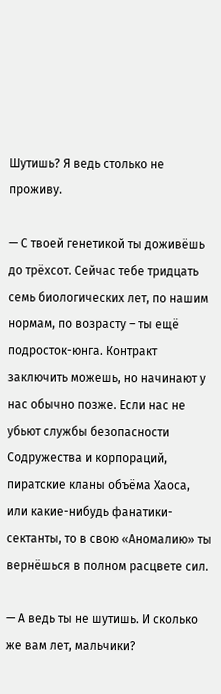Шутишь? Я ведь столько не проживу.

— С твоей генетикой ты доживёшь до трёхсот. Сейчас тебе тридцать семь биологических лет, по нашим нормам, по возрасту – ты ещё подросток-юнга. Контракт заключить можешь, но начинают у нас обычно позже. Если нас не убьют службы безопасности Содружества и корпораций, пиратские кланы объёма Хаоса, или какие-нибудь фанатики-сектанты, то в свою «Аномалию» ты вернёшься в полном расцвете сил.

— А ведь ты не шутишь. И сколько же вам лет, мальчики?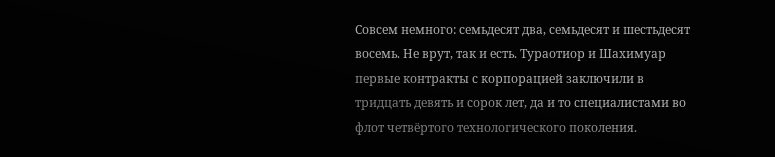Совсем немного: семьдесят два, семьдесят и шестьдесят восемь. Не врут, так и есть. Тураотиор и Шахимуар первые контракты с корпорацией заключили в тридцать девять и сорок лет, да и то специалистами во флот четвёртого технологического поколения.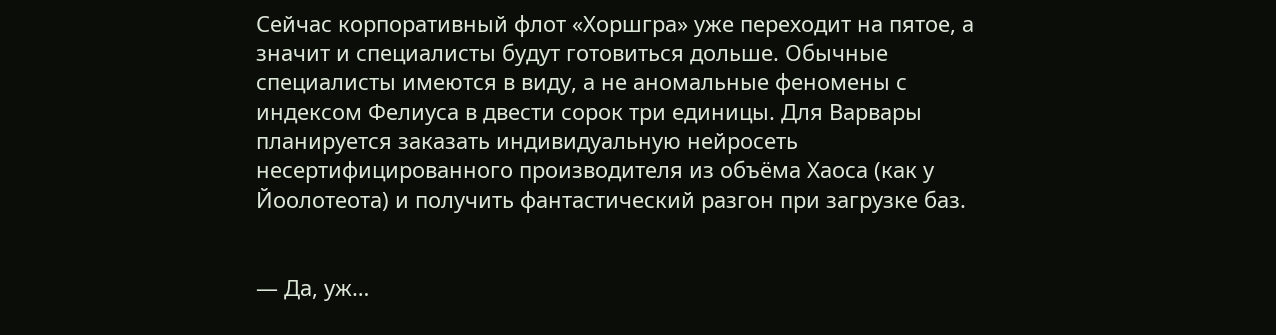Сейчас корпоративный флот «Хоршгра» уже переходит на пятое, а значит и специалисты будут готовиться дольше. Обычные специалисты имеются в виду, а не аномальные феномены с индексом Фелиуса в двести сорок три единицы. Для Варвары планируется заказать индивидуальную нейросеть несертифицированного производителя из объёма Хаоса (как у Йоолотеота) и получить фантастический разгон при загрузке баз.


— Да, уж…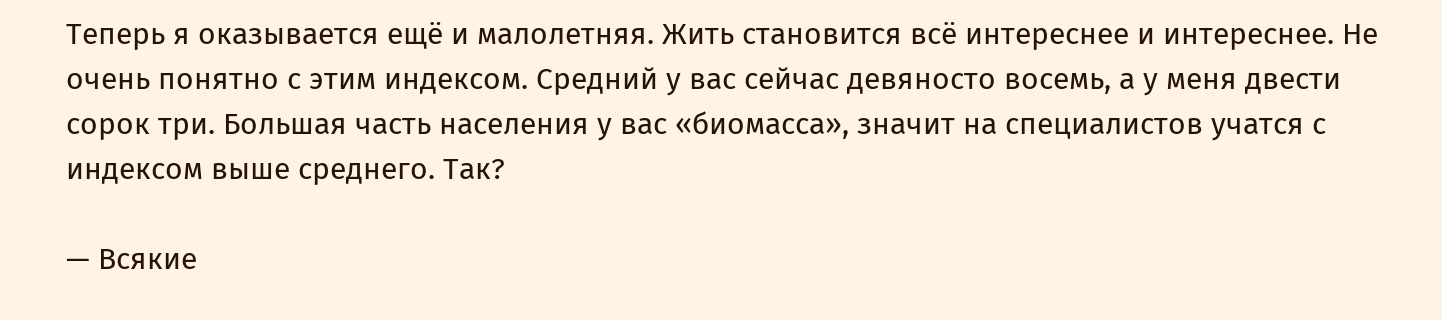Теперь я оказывается ещё и малолетняя. Жить становится всё интереснее и интереснее. Не очень понятно с этим индексом. Средний у вас сейчас девяносто восемь, а у меня двести сорок три. Большая часть населения у вас «биомасса», значит на специалистов учатся с индексом выше среднего. Так?

— Всякие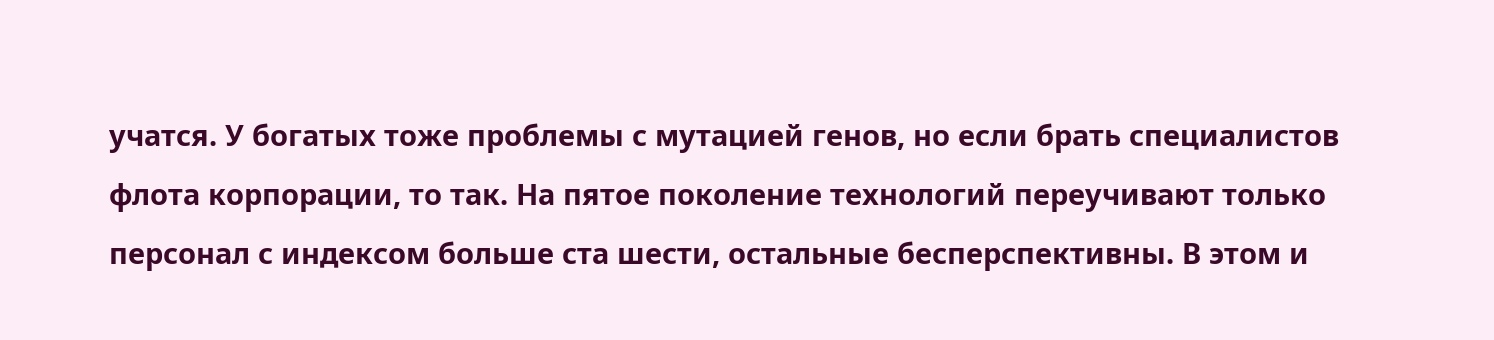учатся. У богатых тоже проблемы с мутацией генов, но если брать специалистов флота корпорации, то так. На пятое поколение технологий переучивают только персонал с индексом больше ста шести, остальные бесперспективны. В этом и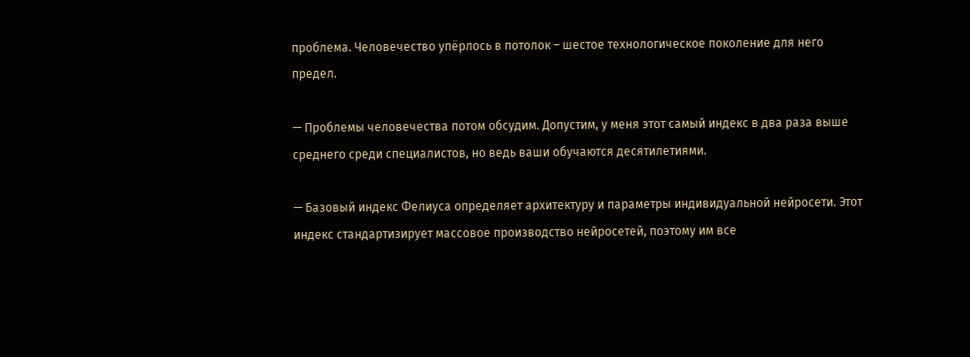проблема. Человечество упёрлось в потолок – шестое технологическое поколение для него предел.

— Проблемы человечества потом обсудим. Допустим, у меня этот самый индекс в два раза выше среднего среди специалистов, но ведь ваши обучаются десятилетиями.

— Базовый индекс Фелиуса определяет архитектуру и параметры индивидуальной нейросети. Этот индекс стандартизирует массовое производство нейросетей, поэтому им все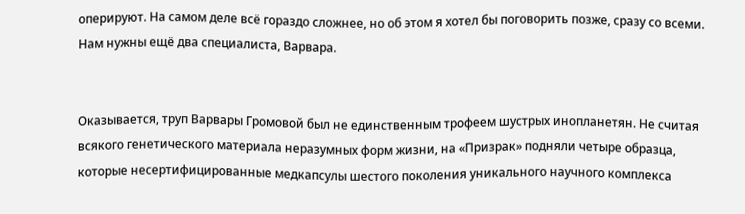оперируют. На самом деле всё гораздо сложнее, но об этом я хотел бы поговорить позже, сразу со всеми. Нам нужны ещё два специалиста, Варвара.


Оказывается, труп Варвары Громовой был не единственным трофеем шустрых инопланетян. Не считая всякого генетического материала неразумных форм жизни, на «Призрак» подняли четыре образца, которые несертифицированные медкапсулы шестого поколения уникального научного комплекса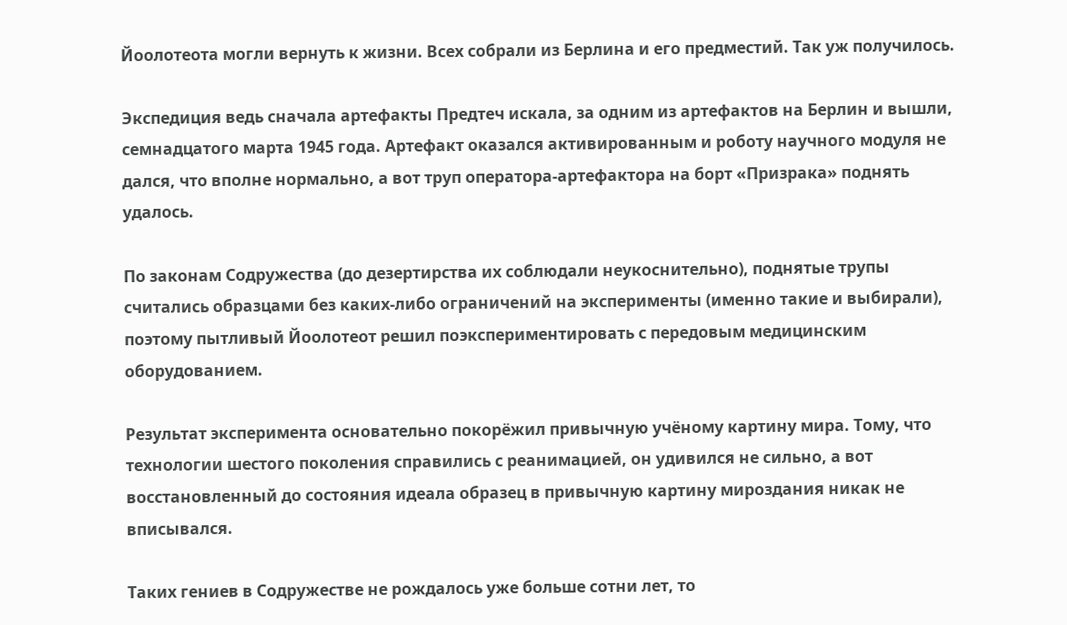Йоолотеота могли вернуть к жизни. Всех собрали из Берлина и его предместий. Так уж получилось.

Экспедиция ведь сначала артефакты Предтеч искала, за одним из артефактов на Берлин и вышли, семнадцатого марта 1945 года. Артефакт оказался активированным и роботу научного модуля не дался, что вполне нормально, а вот труп оператора-артефактора на борт «Призрака» поднять удалось.

По законам Содружества (до дезертирства их соблюдали неукоснительно), поднятые трупы считались образцами без каких-либо ограничений на эксперименты (именно такие и выбирали), поэтому пытливый Йоолотеот решил поэкспериментировать с передовым медицинским оборудованием.

Результат эксперимента основательно покорёжил привычную учёному картину мира. Тому, что технологии шестого поколения справились с реанимацией, он удивился не сильно, а вот восстановленный до состояния идеала образец в привычную картину мироздания никак не вписывался.

Таких гениев в Содружестве не рождалось уже больше сотни лет, то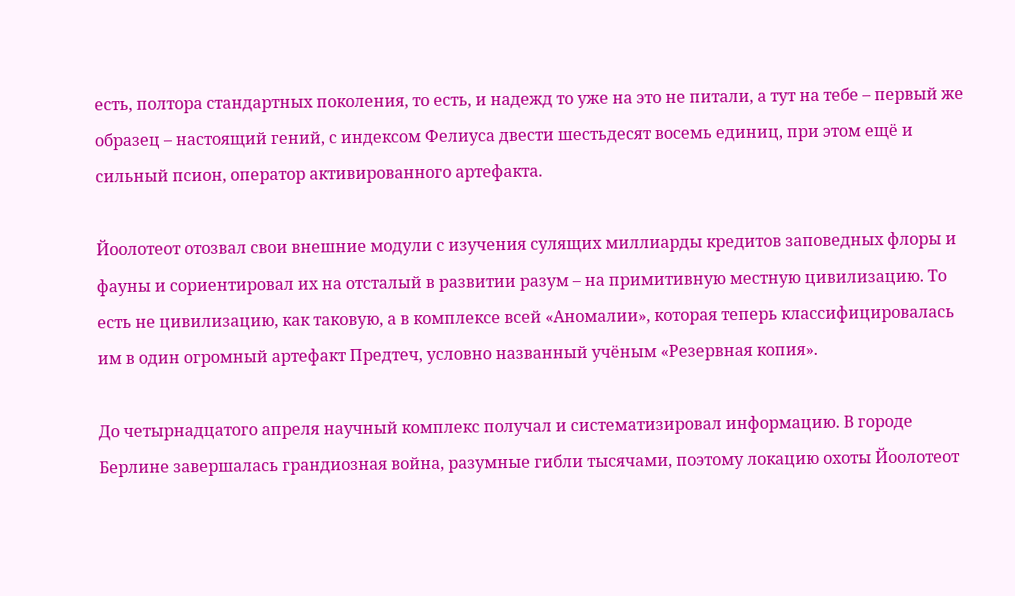есть, полтора стандартных поколения, то есть, и надежд то уже на это не питали, а тут на тебе – первый же образец – настоящий гений, с индексом Фелиуса двести шестьдесят восемь единиц, при этом ещё и сильный псион, оператор активированного артефакта.

Йоолотеот отозвал свои внешние модули с изучения сулящих миллиарды кредитов заповедных флоры и фауны и сориентировал их на отсталый в развитии разум – на примитивную местную цивилизацию. То есть не цивилизацию, как таковую, а в комплексе всей «Аномалии», которая теперь классифицировалась им в один огромный артефакт Предтеч, условно названный учёным «Резервная копия».

До четырнадцатого апреля научный комплекс получал и систематизировал информацию. В городе Берлине завершалась грандиозная война, разумные гибли тысячами, поэтому локацию охоты Йоолотеот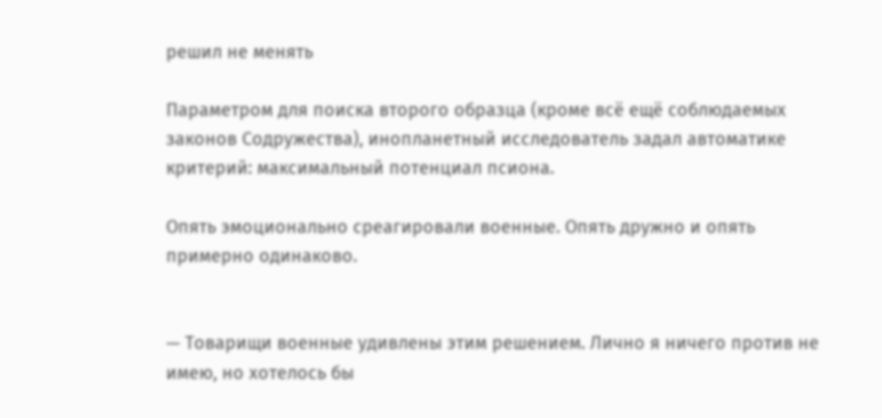решил не менять

Параметром для поиска второго образца (кроме всё ещё соблюдаемых законов Содружества), инопланетный исследователь задал автоматике критерий: максимальный потенциал псиона.

Опять эмоционально среагировали военные. Опять дружно и опять примерно одинаково.


— Товарищи военные удивлены этим решением. Лично я ничего против не имею, но хотелось бы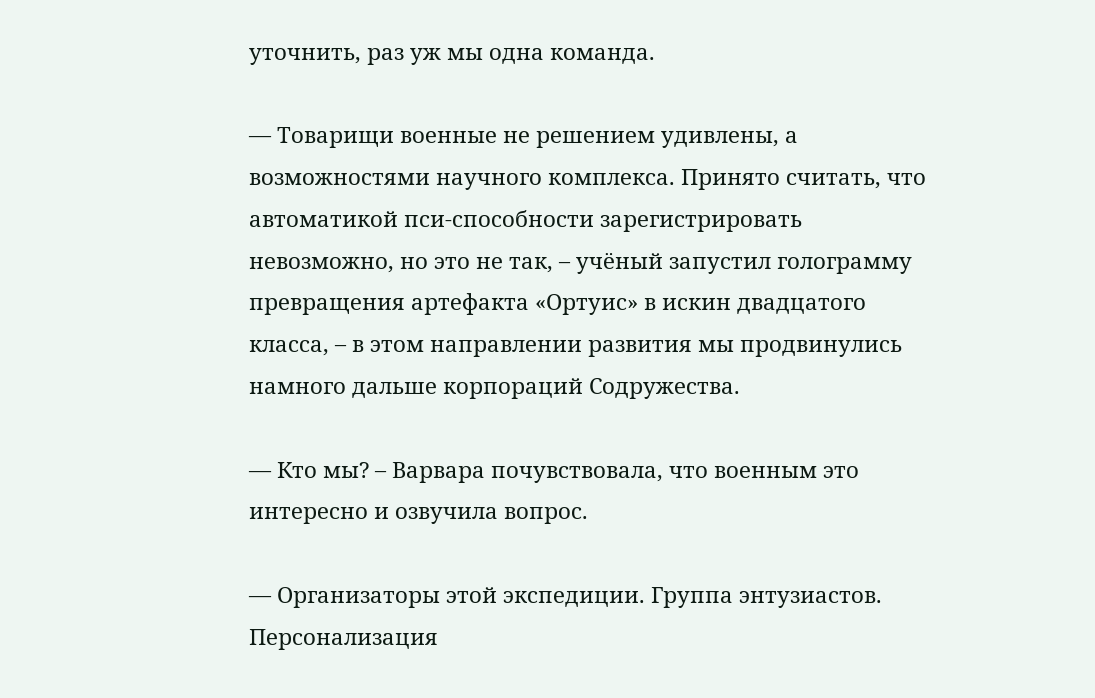уточнить, раз уж мы одна команда.

— Товарищи военные не решением удивлены, а возможностями научного комплекса. Принято считать, что автоматикой пси-способности зарегистрировать невозможно, но это не так, – учёный запустил голограмму превращения артефакта «Ортуис» в искин двадцатого класса, – в этом направлении развития мы продвинулись намного дальше корпораций Содружества.

— Кто мы? – Варвара почувствовала, что военным это интересно и озвучила вопрос.

— Организаторы этой экспедиции. Группа энтузиастов. Персонализация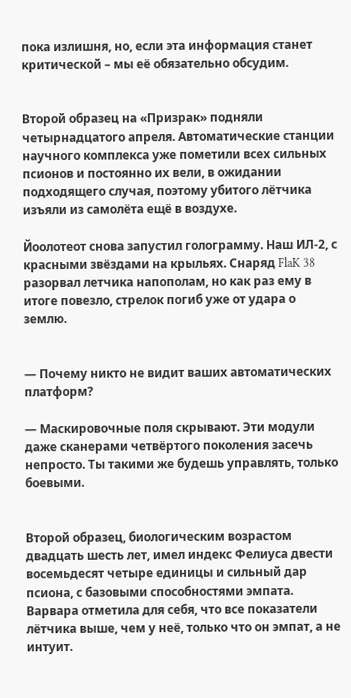пока излишня, но, если эта информация станет критической – мы её обязательно обсудим.


Второй образец на «Призрак» подняли четырнадцатого апреля. Автоматические станции научного комплекса уже пометили всех сильных псионов и постоянно их вели, в ожидании подходящего случая, поэтому убитого лётчика изъяли из самолёта ещё в воздухе.

Йоолотеот снова запустил голограмму. Наш ИЛ-2, с красными звёздами на крыльях. Снаряд FlaK 38 разорвал летчика напополам, но как раз ему в итоге повезло, стрелок погиб уже от удара о землю.


— Почему никто не видит ваших автоматических платформ?

— Маскировочные поля скрывают. Эти модули даже сканерами четвёртого поколения засечь непросто. Ты такими же будешь управлять, только боевыми.


Второй образец, биологическим возрастом двадцать шесть лет, имел индекс Фелиуса двести восемьдесят четыре единицы и сильный дар псиона, с базовыми способностями эмпата. Варвара отметила для себя, что все показатели лётчика выше, чем у неё, только что он эмпат, а не интуит.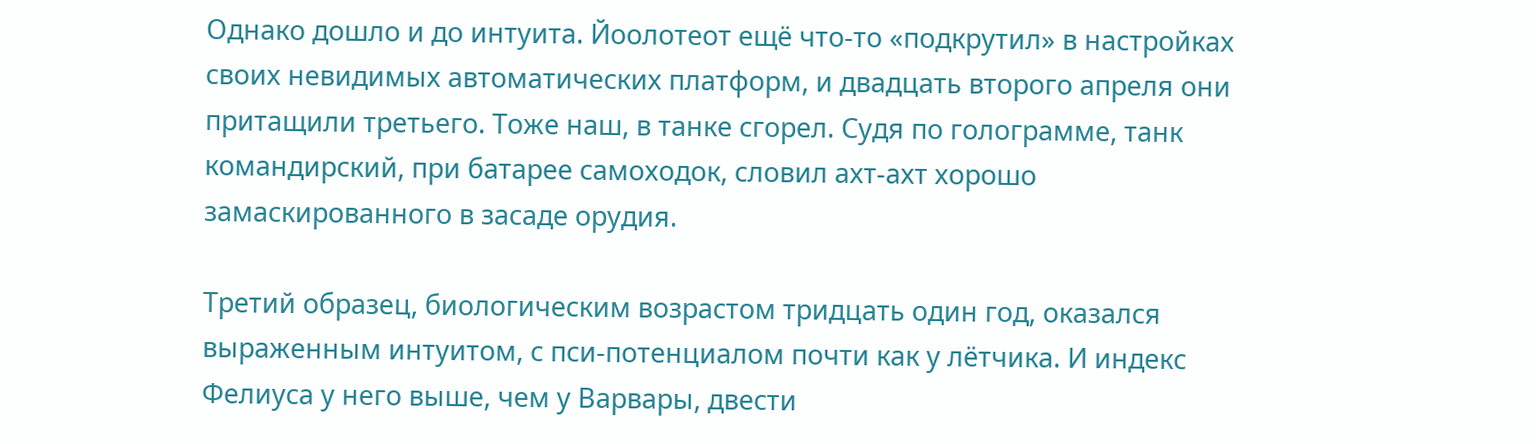Однако дошло и до интуита. Йоолотеот ещё что-то «подкрутил» в настройках своих невидимых автоматических платформ, и двадцать второго апреля они притащили третьего. Тоже наш, в танке сгорел. Судя по голограмме, танк командирский, при батарее самоходок, словил ахт-ахт хорошо замаскированного в засаде орудия.

Третий образец, биологическим возрастом тридцать один год, оказался выраженным интуитом, с пси-потенциалом почти как у лётчика. И индекс Фелиуса у него выше, чем у Варвары, двести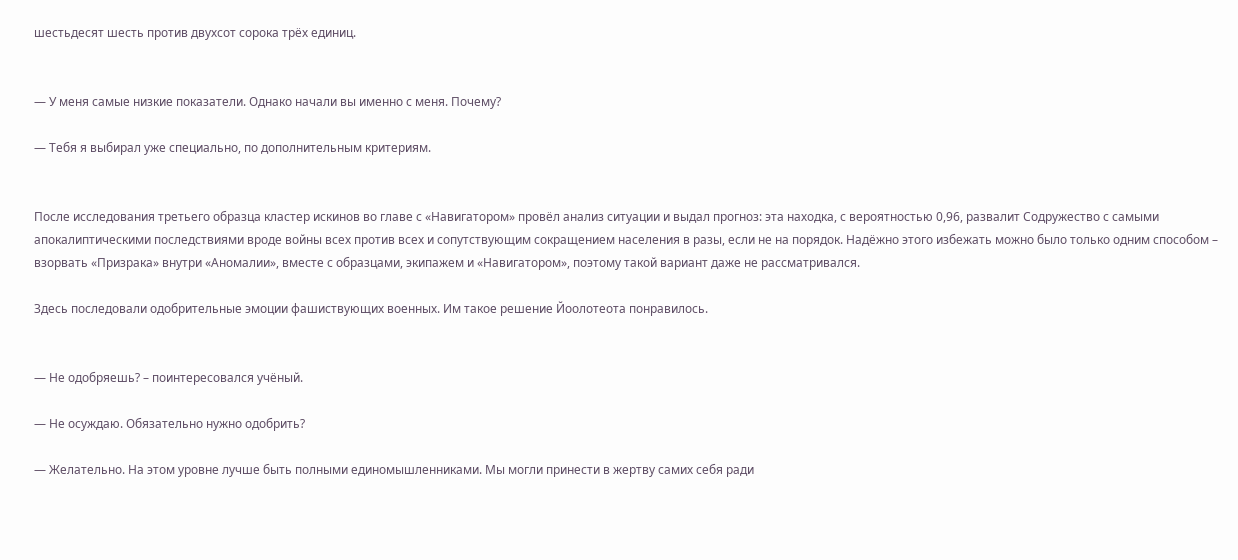шестьдесят шесть против двухсот сорока трёх единиц.


— У меня самые низкие показатели. Однако начали вы именно с меня. Почему?

— Тебя я выбирал уже специально, по дополнительным критериям.


После исследования третьего образца кластер искинов во главе с «Навигатором» провёл анализ ситуации и выдал прогноз: эта находка, с вероятностью 0,96, развалит Содружество с самыми апокалиптическими последствиями вроде войны всех против всех и сопутствующим сокращением населения в разы, если не на порядок. Надёжно этого избежать можно было только одним способом – взорвать «Призрака» внутри «Аномалии», вместе с образцами, экипажем и «Навигатором», поэтому такой вариант даже не рассматривался.

Здесь последовали одобрительные эмоции фашиствующих военных. Им такое решение Йоолотеота понравилось.


— Не одобряешь? – поинтересовался учёный.

— Не осуждаю. Обязательно нужно одобрить?

— Желательно. На этом уровне лучше быть полными единомышленниками. Мы могли принести в жертву самих себя ради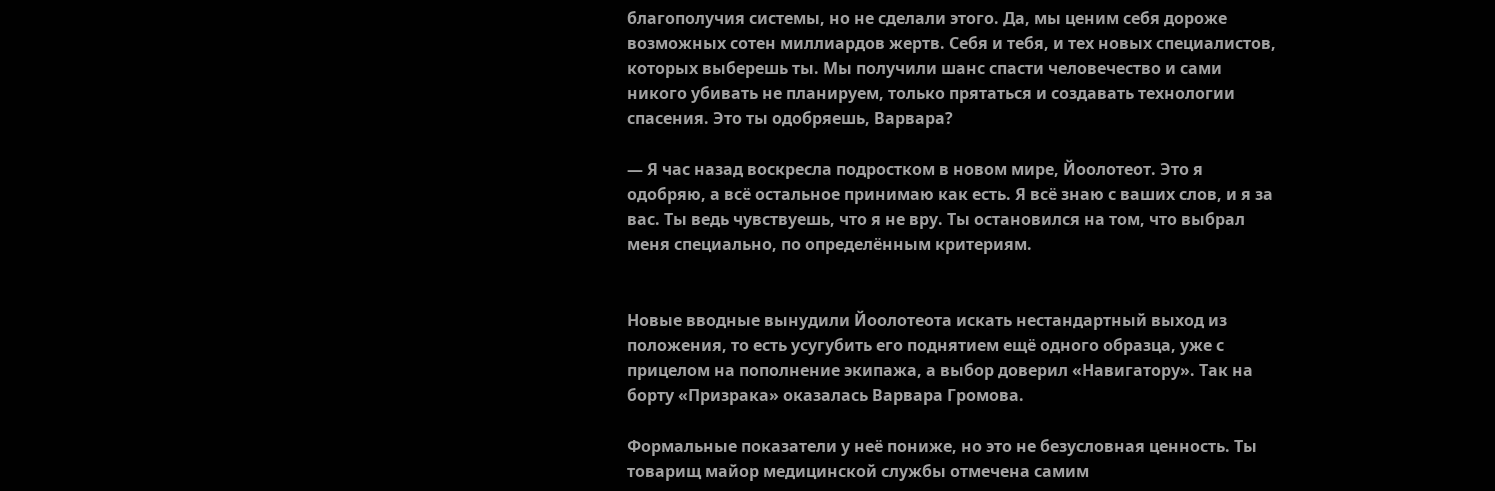благополучия системы, но не сделали этого. Да, мы ценим себя дороже возможных сотен миллиардов жертв. Себя и тебя, и тех новых специалистов, которых выберешь ты. Мы получили шанс спасти человечество и сами никого убивать не планируем, только прятаться и создавать технологии спасения. Это ты одобряешь, Варвара?

— Я час назад воскресла подростком в новом мире, Йоолотеот. Это я одобряю, а всё остальное принимаю как есть. Я всё знаю с ваших слов, и я за вас. Ты ведь чувствуешь, что я не вру. Ты остановился на том, что выбрал меня специально, по определённым критериям.


Новые вводные вынудили Йоолотеота искать нестандартный выход из положения, то есть усугубить его поднятием ещё одного образца, уже с прицелом на пополнение экипажа, а выбор доверил «Навигатору». Так на борту «Призрака» оказалась Варвара Громова.

Формальные показатели у неё пониже, но это не безусловная ценность. Ты товарищ майор медицинской службы отмечена самим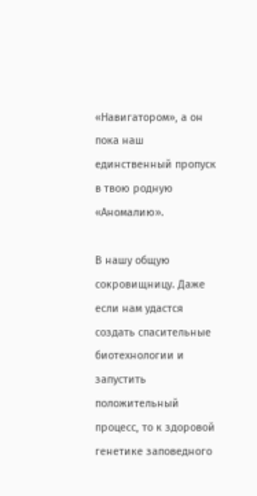«Навигатором», а он пока наш единственный пропуск в твою родную «Аномалию».

В нашу общую сокровищницу. Даже если нам удастся создать спасительные биотехнологии и запустить положительный процесс, то к здоровой генетике заповедного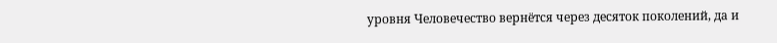уровня Человечество вернётся через десяток поколений, да и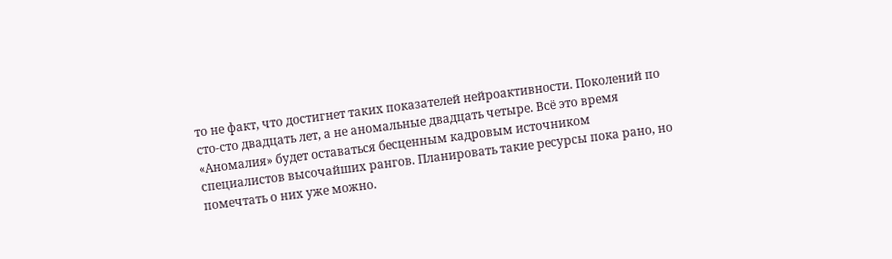то не факт, что достигнет таких показателей нейроактивности. Поколений по сто-сто двадцать лет, а не аномальные двадцать четыре. Всё это время «Аномалия» будет оставаться бесценным кадровым источником специалистов высочайших рангов. Планировать такие ресурсы пока рано, но помечтать о них уже можно.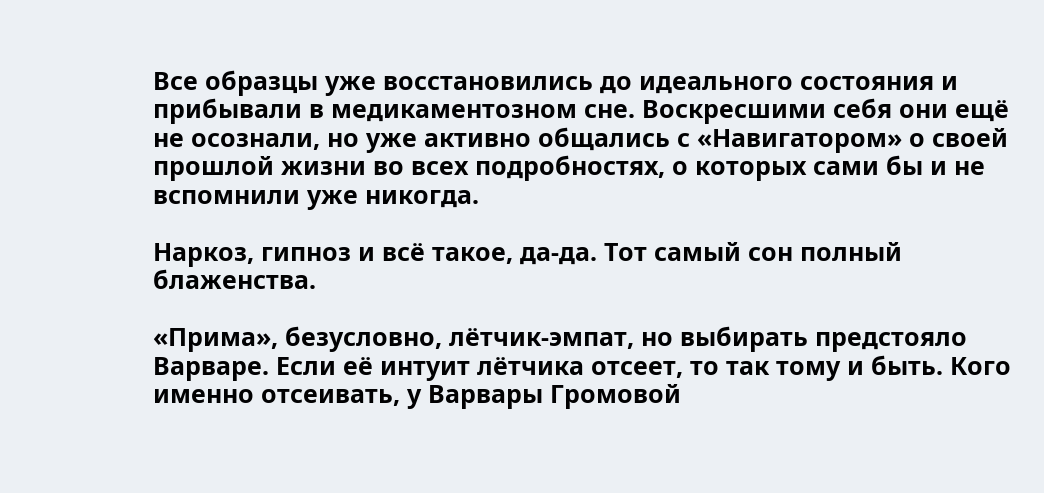Все образцы уже восстановились до идеального состояния и прибывали в медикаментозном сне. Воскресшими себя они ещё не осознали, но уже активно общались с «Навигатором» о своей прошлой жизни во всех подробностях, о которых сами бы и не вспомнили уже никогда.

Наркоз, гипноз и всё такое, да-да. Тот самый сон полный блаженства.

«Прима», безусловно, лётчик-эмпат, но выбирать предстояло Варваре. Если её интуит лётчика отсеет, то так тому и быть. Кого именно отсеивать, у Варвары Громовой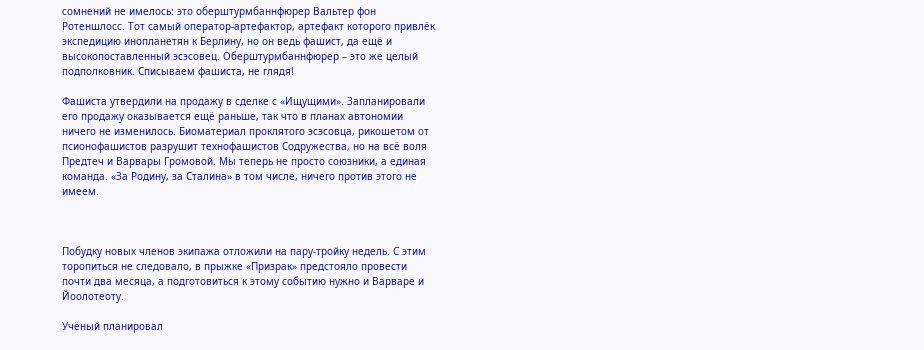сомнений не имелось: это оберштурмбаннфюрер Вальтер фон Ротеншлосс. Тот самый оператор-артефактор, артефакт которого привлёк экспедицию инопланетян к Берлину, но он ведь фашист, да ещё и высокопоставленный эсэсовец. Оберштурмбаннфюрер – это же целый подполковник. Списываем фашиста, не глядя!

Фашиста утвердили на продажу в сделке с «Ищущими». Запланировали его продажу оказывается ещё раньше, так что в планах автономии ничего не изменилось. Биоматериал проклятого эсэсовца, рикошетом от псионофашистов разрушит технофашистов Содружества, но на всё воля Предтеч и Варвары Громовой. Мы теперь не просто союзники, а единая команда. «За Родину, за Сталина» в том числе, ничего против этого не имеем.



Побудку новых членов экипажа отложили на пару-тройку недель. С этим торопиться не следовало, в прыжке «Призрак» предстояло провести почти два месяца, а подготовиться к этому событию нужно и Варваре и Йоолотеоту.

Учёный планировал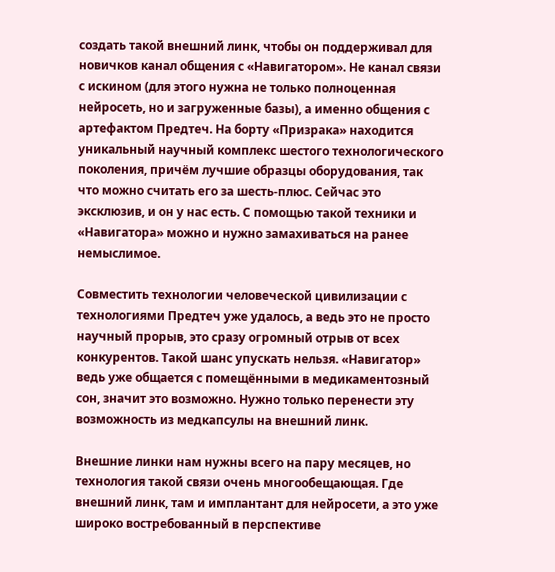создать такой внешний линк, чтобы он поддерживал для новичков канал общения с «Навигатором». Не канал связи с искином (для этого нужна не только полноценная нейросеть, но и загруженные базы), а именно общения с артефактом Предтеч. На борту «Призрака» находится уникальный научный комплекс шестого технологического поколения, причём лучшие образцы оборудования, так что можно считать его за шесть-плюс. Сейчас это эксклюзив, и он у нас есть. С помощью такой техники и «Навигатора» можно и нужно замахиваться на ранее немыслимое.

Совместить технологии человеческой цивилизации с технологиями Предтеч уже удалось, а ведь это не просто научный прорыв, это сразу огромный отрыв от всех конкурентов. Такой шанс упускать нельзя. «Навигатор» ведь уже общается с помещёнными в медикаментозный сон, значит это возможно. Нужно только перенести эту возможность из медкапсулы на внешний линк.

Внешние линки нам нужны всего на пару месяцев, но технология такой связи очень многообещающая. Где внешний линк, там и имплантант для нейросети, а это уже широко востребованный в перспективе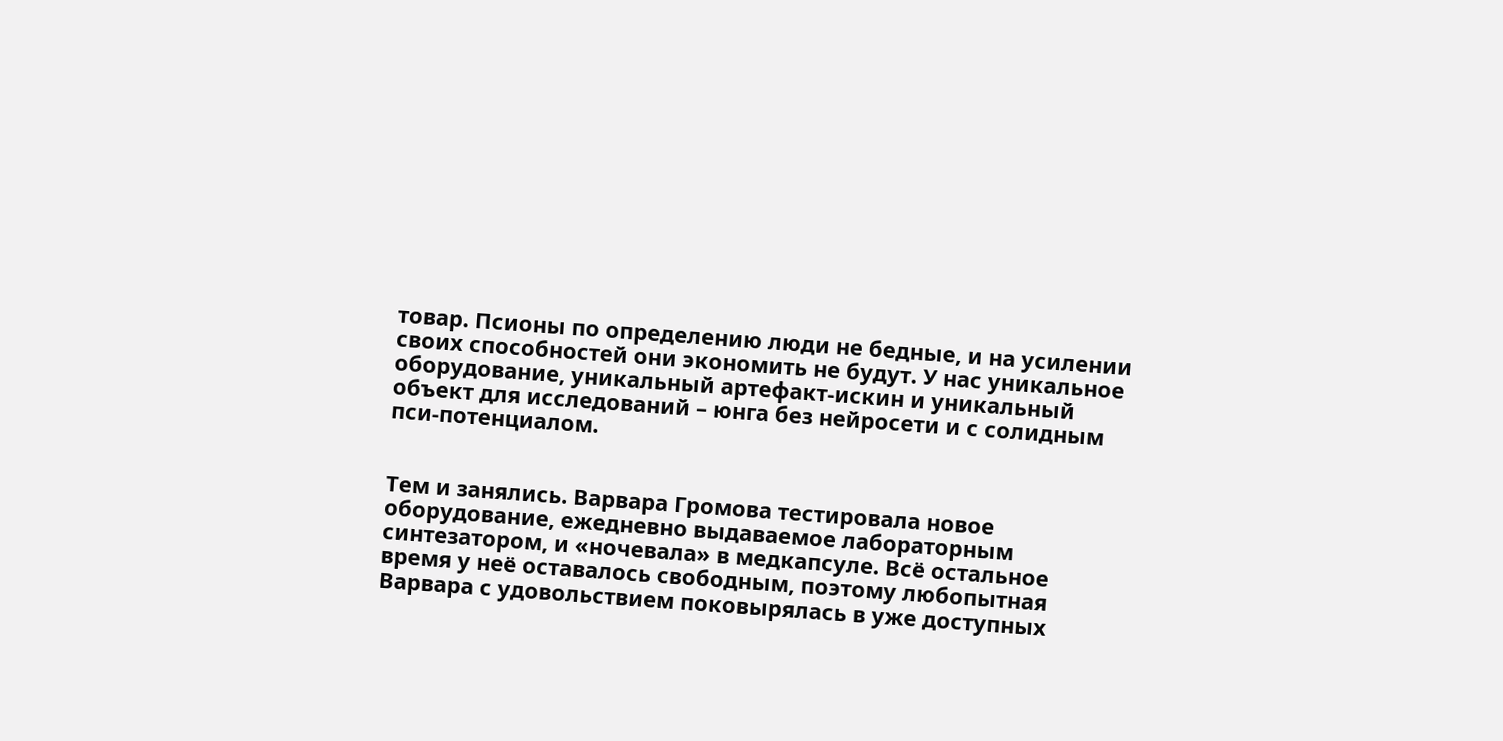товар. Псионы по определению люди не бедные, и на усилении своих способностей они экономить не будут. У нас уникальное оборудование, уникальный артефакт-искин и уникальный объект для исследований – юнга без нейросети и с солидным пси-потенциалом.


Тем и занялись. Варвара Громова тестировала новое оборудование, ежедневно выдаваемое лабораторным синтезатором, и «ночевала» в медкапсуле. Всё остальное время у неё оставалось свободным, поэтому любопытная Варвара с удовольствием поковырялась в уже доступных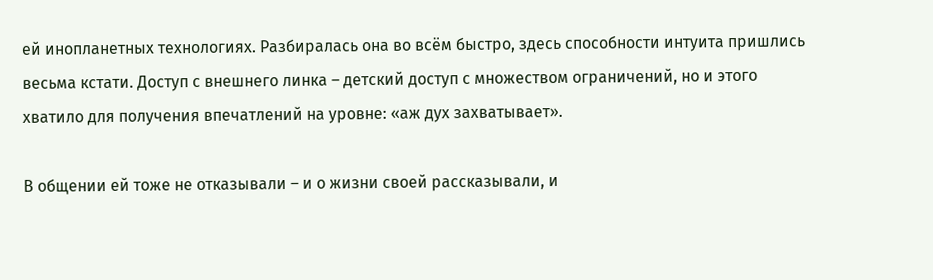ей инопланетных технологиях. Разбиралась она во всём быстро, здесь способности интуита пришлись весьма кстати. Доступ с внешнего линка – детский доступ с множеством ограничений, но и этого хватило для получения впечатлений на уровне: «аж дух захватывает».

В общении ей тоже не отказывали – и о жизни своей рассказывали, и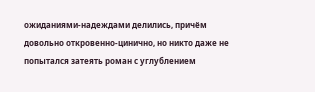ожиданиями-надеждами делились, причём довольно откровенно-цинично, но никто даже не попытался затеять роман с углублением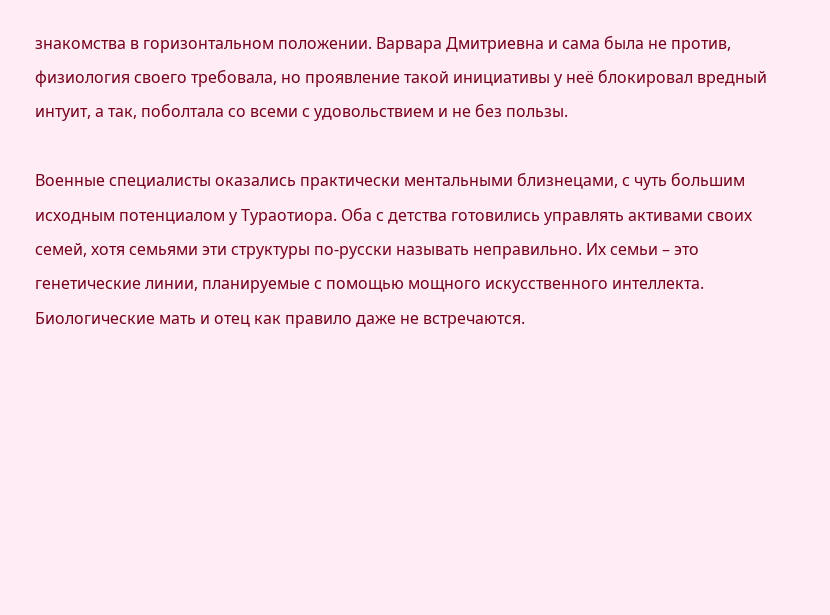знакомства в горизонтальном положении. Варвара Дмитриевна и сама была не против, физиология своего требовала, но проявление такой инициативы у неё блокировал вредный интуит, а так, поболтала со всеми с удовольствием и не без пользы.

Военные специалисты оказались практически ментальными близнецами, с чуть большим исходным потенциалом у Тураотиора. Оба с детства готовились управлять активами своих семей, хотя семьями эти структуры по-русски называть неправильно. Их семьи – это генетические линии, планируемые с помощью мощного искусственного интеллекта. Биологические мать и отец как правило даже не встречаются.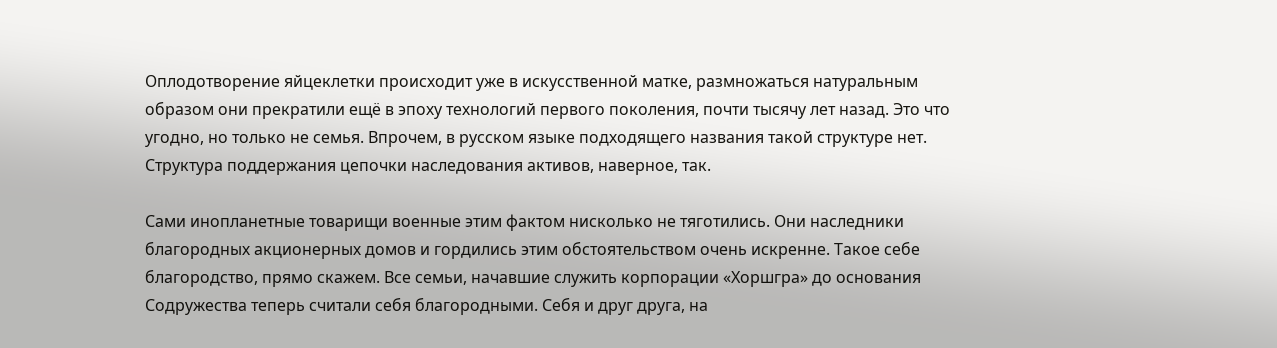Оплодотворение яйцеклетки происходит уже в искусственной матке, размножаться натуральным образом они прекратили ещё в эпоху технологий первого поколения, почти тысячу лет назад. Это что угодно, но только не семья. Впрочем, в русском языке подходящего названия такой структуре нет. Структура поддержания цепочки наследования активов, наверное, так.

Сами инопланетные товарищи военные этим фактом нисколько не тяготились. Они наследники благородных акционерных домов и гордились этим обстоятельством очень искренне. Такое себе благородство, прямо скажем. Все семьи, начавшие служить корпорации «Хоршгра» до основания Содружества теперь считали себя благородными. Себя и друг друга, на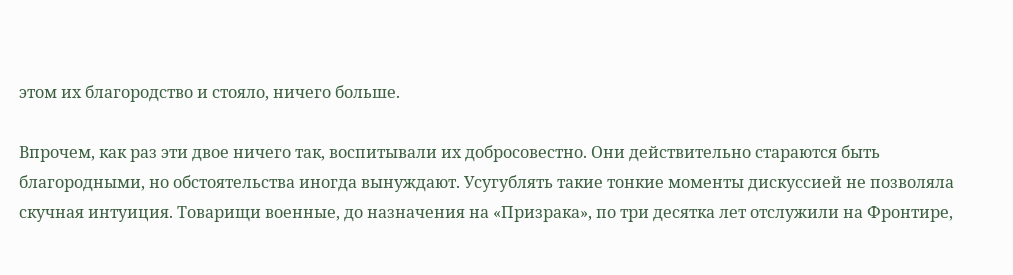этом их благородство и стояло, ничего больше.

Впрочем, как раз эти двое ничего так, воспитывали их добросовестно. Они действительно стараются быть благородными, но обстоятельства иногда вынуждают. Усугублять такие тонкие моменты дискуссией не позволяла скучная интуиция. Товарищи военные, до назначения на «Призрака», по три десятка лет отслужили на Фронтире,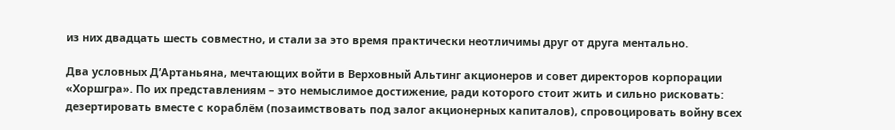из них двадцать шесть совместно, и стали за это время практически неотличимы друг от друга ментально.

Два условных Д’Артаньяна, мечтающих войти в Верховный Альтинг акционеров и совет директоров корпорации «Хоршгра». По их представлениям – это немыслимое достижение, ради которого стоит жить и сильно рисковать: дезертировать вместе с кораблём (позаимствовать под залог акционерных капиталов), спровоцировать войну всех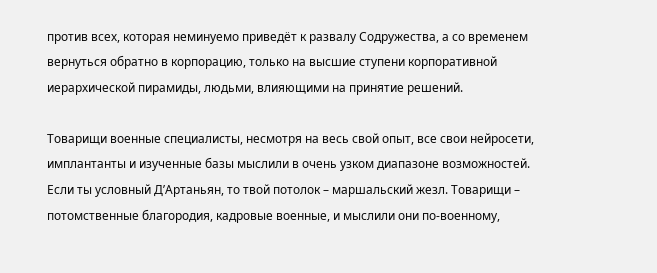против всех, которая неминуемо приведёт к развалу Содружества, а со временем вернуться обратно в корпорацию, только на высшие ступени корпоративной иерархической пирамиды, людьми, влияющими на принятие решений.

Товарищи военные специалисты, несмотря на весь свой опыт, все свои нейросети, имплантанты и изученные базы мыслили в очень узком диапазоне возможностей. Если ты условный Д’Артаньян, то твой потолок – маршальский жезл. Товарищи – потомственные благородия, кадровые военные, и мыслили они по-военному,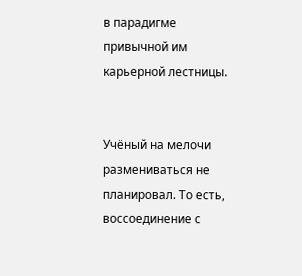в парадигме привычной им карьерной лестницы.


Учёный на мелочи размениваться не планировал. То есть, воссоединение с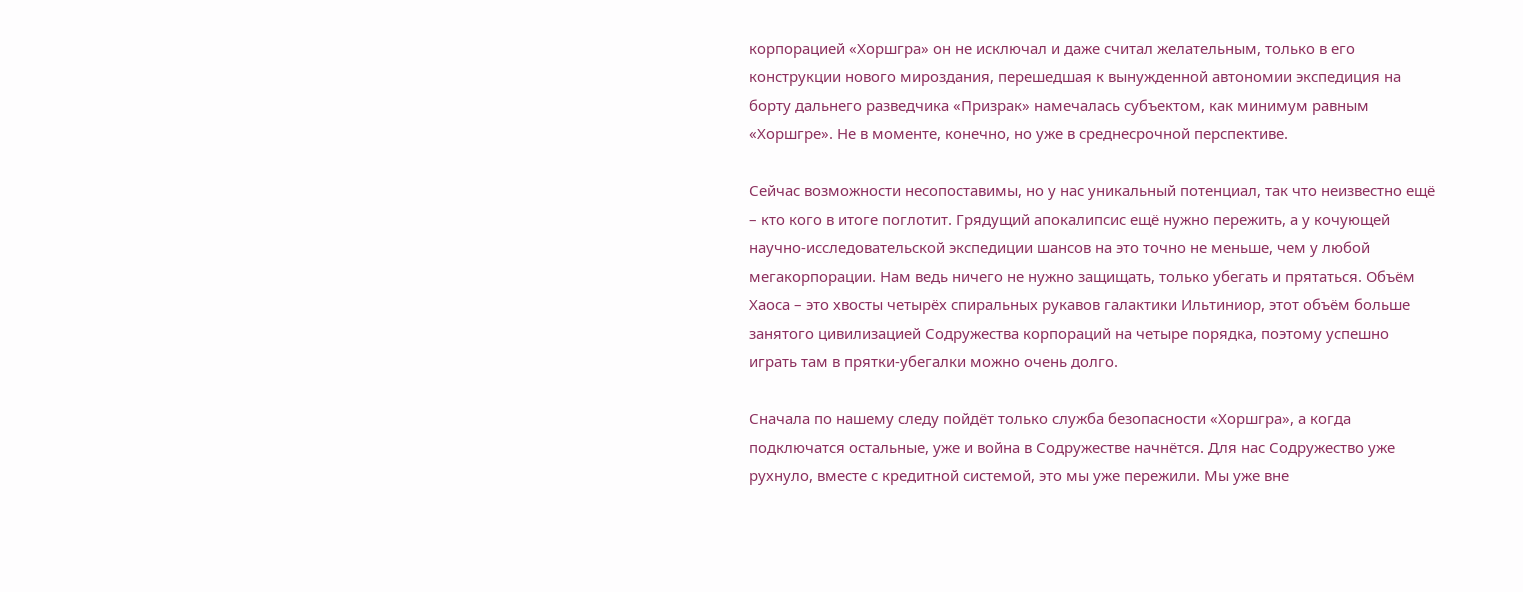корпорацией «Хоршгра» он не исключал и даже считал желательным, только в его конструкции нового мироздания, перешедшая к вынужденной автономии экспедиция на борту дальнего разведчика «Призрак» намечалась субъектом, как минимум равным «Хоршгре». Не в моменте, конечно, но уже в среднесрочной перспективе.

Сейчас возможности несопоставимы, но у нас уникальный потенциал, так что неизвестно ещё – кто кого в итоге поглотит. Грядущий апокалипсис ещё нужно пережить, а у кочующей научно-исследовательской экспедиции шансов на это точно не меньше, чем у любой мегакорпорации. Нам ведь ничего не нужно защищать, только убегать и прятаться. Объём Хаоса – это хвосты четырёх спиральных рукавов галактики Ильтиниор, этот объём больше занятого цивилизацией Содружества корпораций на четыре порядка, поэтому успешно играть там в прятки-убегалки можно очень долго.

Сначала по нашему следу пойдёт только служба безопасности «Хоршгра», а когда подключатся остальные, уже и война в Содружестве начнётся. Для нас Содружество уже рухнуло, вместе с кредитной системой, это мы уже пережили. Мы уже вне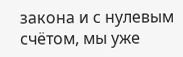закона и с нулевым счётом, мы уже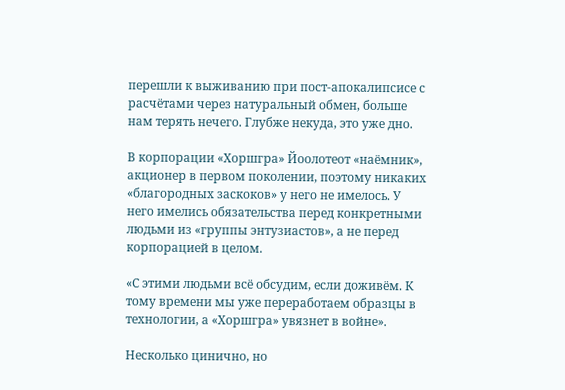перешли к выживанию при пост-апокалипсисе с расчётами через натуральный обмен, больше нам терять нечего. Глубже некуда, это уже дно.

В корпорации «Хоршгра» Йоолотеот «наёмник», акционер в первом поколении, поэтому никаких «благородных заскоков» у него не имелось. У него имелись обязательства перед конкретными людьми из «группы энтузиастов», а не перед корпорацией в целом.

«С этими людьми всё обсудим, если доживём. К тому времени мы уже переработаем образцы в технологии, а «Хоршгра» увязнет в войне».

Несколько цинично, но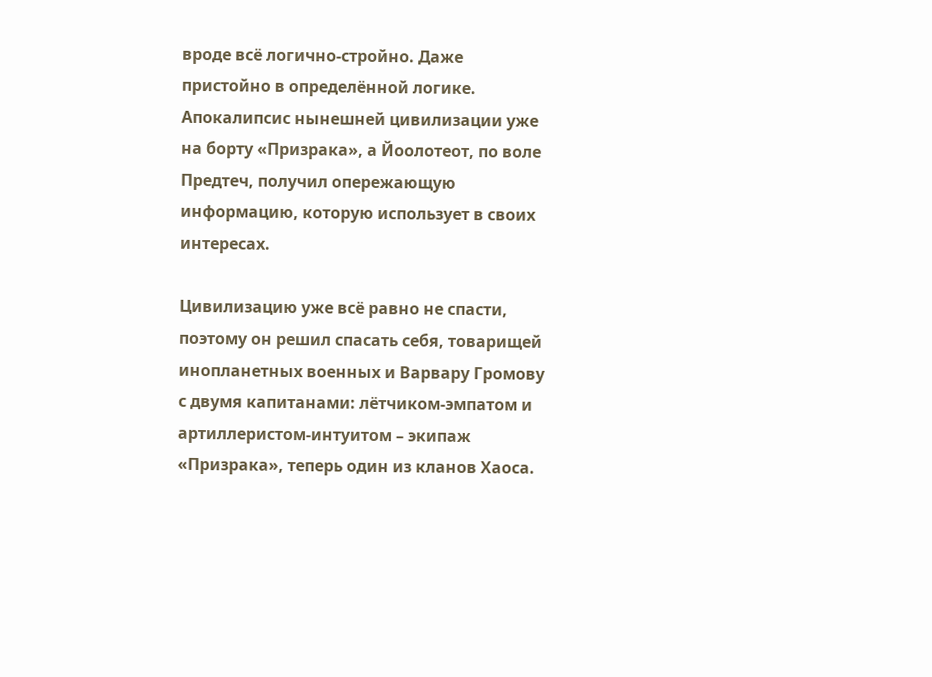вроде всё логично-стройно. Даже пристойно в определённой логике. Апокалипсис нынешней цивилизации уже на борту «Призрака», а Йоолотеот, по воле Предтеч, получил опережающую информацию, которую использует в своих интересах.

Цивилизацию уже всё равно не спасти, поэтому он решил спасать себя, товарищей инопланетных военных и Варвару Громову с двумя капитанами: лётчиком-эмпатом и артиллеристом-интуитом – экипаж «Призрака», теперь один из кланов Хаоса.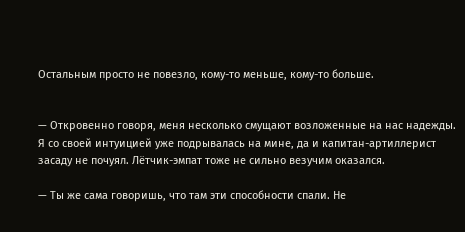Остальным просто не повезло, кому-то меньше, кому-то больше.


— Откровенно говоря, меня несколько смущают возложенные на нас надежды. Я со своей интуицией уже подрывалась на мине, да и капитан-артиллерист засаду не почуял. Лётчик-эмпат тоже не сильно везучим оказался.

— Ты же сама говоришь, что там эти способности спали. Не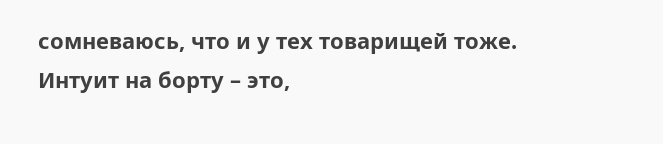сомневаюсь, что и у тех товарищей тоже. Интуит на борту – это,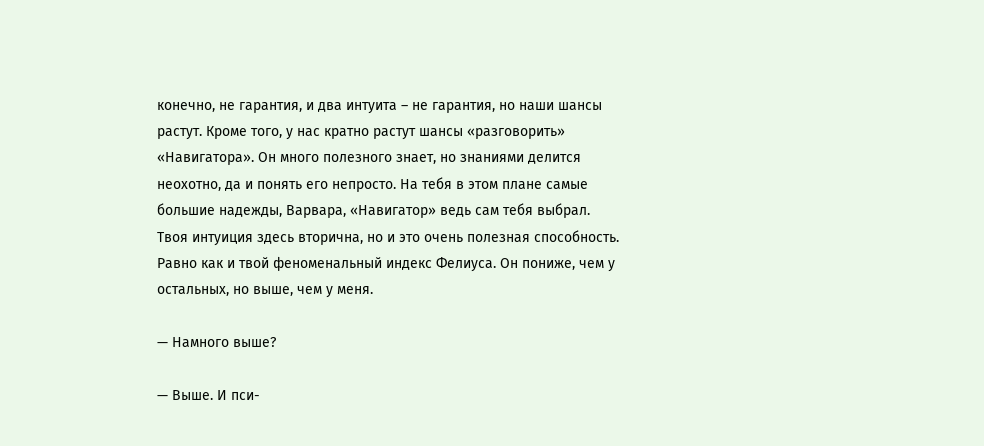конечно, не гарантия, и два интуита – не гарантия, но наши шансы растут. Кроме того, у нас кратно растут шансы «разговорить» «Навигатора». Он много полезного знает, но знаниями делится неохотно, да и понять его непросто. На тебя в этом плане самые большие надежды, Варвара, «Навигатор» ведь сам тебя выбрал. Твоя интуиция здесь вторична, но и это очень полезная способность. Равно как и твой феноменальный индекс Фелиуса. Он пониже, чем у остальных, но выше, чем у меня.

— Намного выше?

— Выше. И пси-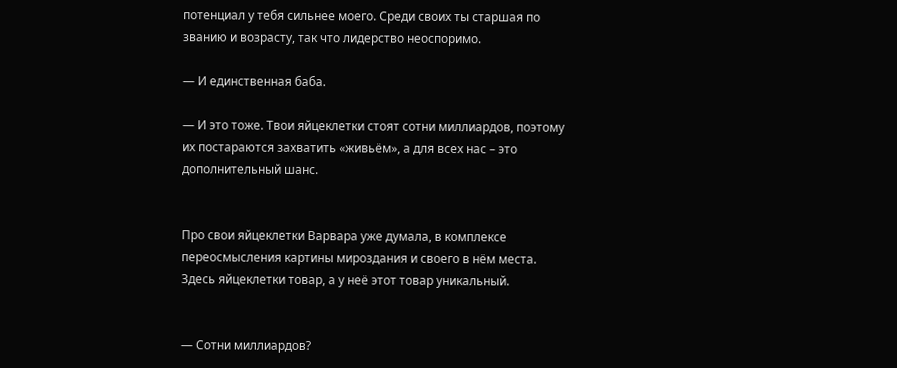потенциал у тебя сильнее моего. Среди своих ты старшая по званию и возрасту, так что лидерство неоспоримо.

— И единственная баба.

— И это тоже. Твои яйцеклетки стоят сотни миллиардов, поэтому их постараются захватить «живьём», а для всех нас – это дополнительный шанс.


Про свои яйцеклетки Варвара уже думала, в комплексе переосмысления картины мироздания и своего в нём места. Здесь яйцеклетки товар, а у неё этот товар уникальный.


— Сотни миллиардов?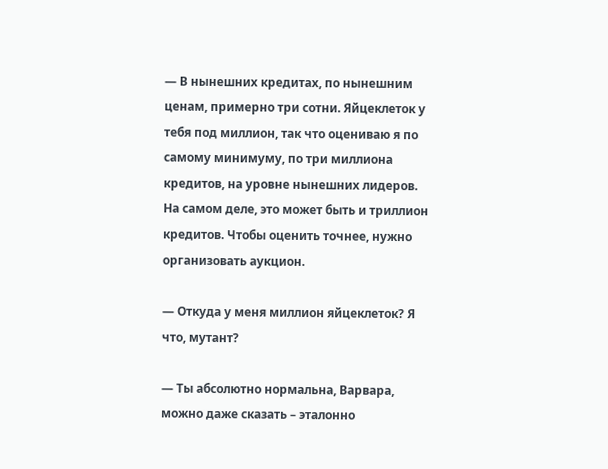— В нынешних кредитах, по нынешним ценам, примерно три сотни. Яйцеклеток у тебя под миллион, так что оцениваю я по самому минимуму, по три миллиона кредитов, на уровне нынешних лидеров. На самом деле, это может быть и триллион кредитов. Чтобы оценить точнее, нужно организовать аукцион.

— Откуда у меня миллион яйцеклеток? Я что, мутант?

— Ты абсолютно нормальна, Варвара, можно даже сказать – эталонно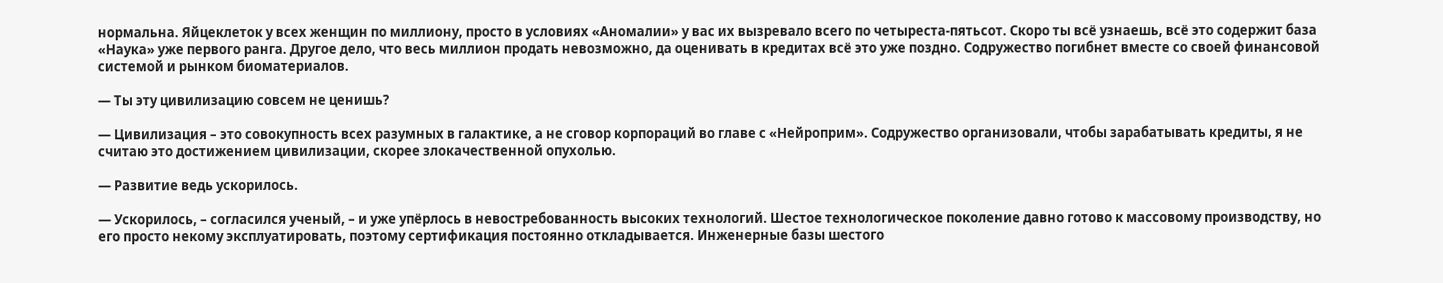нормальна. Яйцеклеток у всех женщин по миллиону, просто в условиях «Аномалии» у вас их вызревало всего по четыреста-пятьсот. Скоро ты всё узнаешь, всё это содержит база «Наука» уже первого ранга. Другое дело, что весь миллион продать невозможно, да оценивать в кредитах всё это уже поздно. Содружество погибнет вместе со своей финансовой системой и рынком биоматериалов.

— Ты эту цивилизацию совсем не ценишь?

— Цивилизация – это совокупность всех разумных в галактике, а не сговор корпораций во главе с «Нейроприм». Содружество организовали, чтобы зарабатывать кредиты, я не считаю это достижением цивилизации, скорее злокачественной опухолью.

— Развитие ведь ускорилось.

— Ускорилось, – согласился ученый, – и уже упёрлось в невостребованность высоких технологий. Шестое технологическое поколение давно готово к массовому производству, но его просто некому эксплуатировать, поэтому сертификация постоянно откладывается. Инженерные базы шестого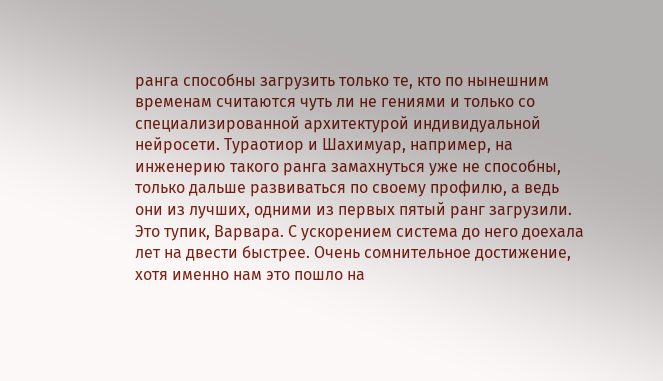ранга способны загрузить только те, кто по нынешним временам считаются чуть ли не гениями и только со специализированной архитектурой индивидуальной нейросети. Тураотиор и Шахимуар, например, на инженерию такого ранга замахнуться уже не способны, только дальше развиваться по своему профилю, а ведь они из лучших, одними из первых пятый ранг загрузили. Это тупик, Варвара. С ускорением система до него доехала лет на двести быстрее. Очень сомнительное достижение, хотя именно нам это пошло на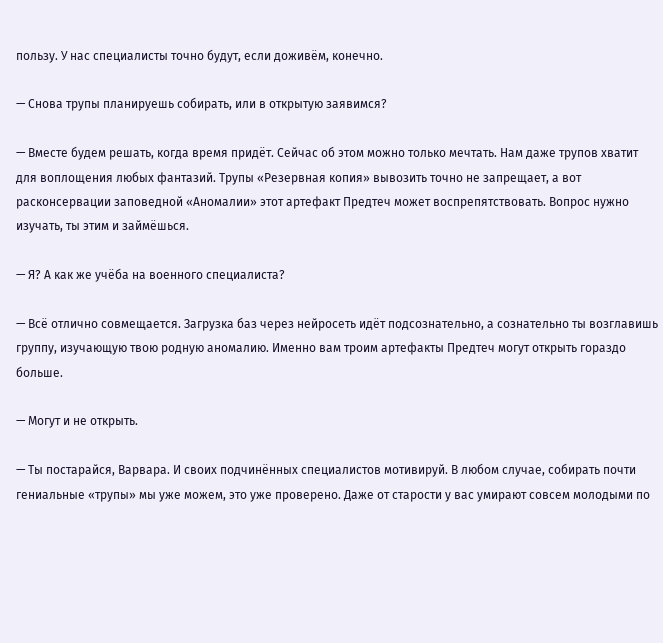пользу. У нас специалисты точно будут, если доживём, конечно.

— Снова трупы планируешь собирать, или в открытую заявимся?

— Вместе будем решать, когда время придёт. Сейчас об этом можно только мечтать. Нам даже трупов хватит для воплощения любых фантазий. Трупы «Резервная копия» вывозить точно не запрещает, а вот расконсервации заповедной «Аномалии» этот артефакт Предтеч может воспрепятствовать. Вопрос нужно изучать, ты этим и займёшься.

— Я? А как же учёба на военного специалиста?

— Всё отлично совмещается. Загрузка баз через нейросеть идёт подсознательно, а сознательно ты возглавишь группу, изучающую твою родную аномалию. Именно вам троим артефакты Предтеч могут открыть гораздо больше.

— Могут и не открыть.

— Ты постарайся, Варвара. И своих подчинённых специалистов мотивируй. В любом случае, собирать почти гениальные «трупы» мы уже можем, это уже проверено. Даже от старости у вас умирают совсем молодыми по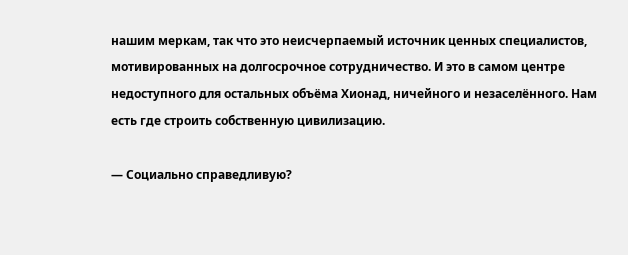нашим меркам, так что это неисчерпаемый источник ценных специалистов, мотивированных на долгосрочное сотрудничество. И это в самом центре недоступного для остальных объёма Хионад, ничейного и незаселённого. Нам есть где строить собственную цивилизацию.

— Социально справедливую?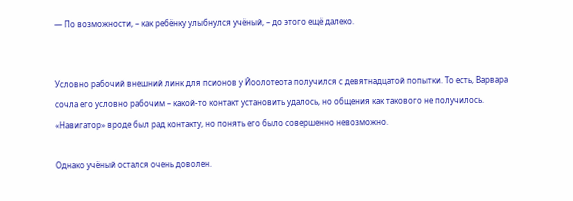— По возможности, – как ребёнку улыбнулся учёный, – до этого ещё далеко.


Условно рабочий внешний линк для псионов у Йоолотеота получился с девятнадцатой попытки. То есть, Варвара сочла его условно рабочим – какой-то контакт установить удалось, но общения как такового не получилось. «Навигатор» вроде был рад контакту, но понять его было совершенно невозможно.

Однако учёный остался очень доволен.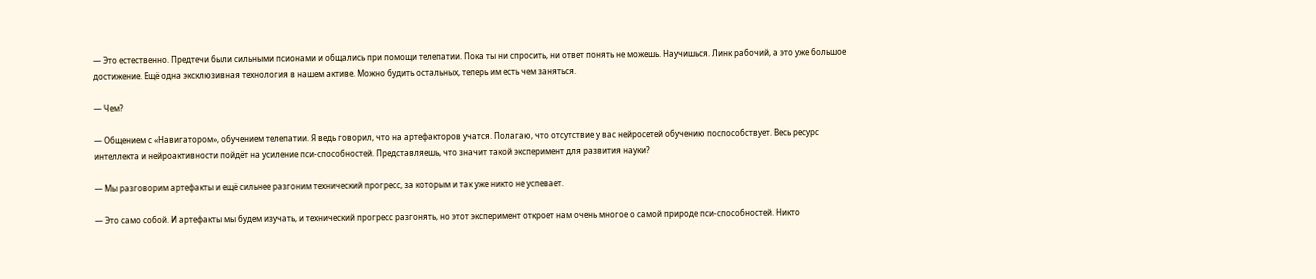— Это естественно. Предтечи были сильными псионами и общались при помощи телепатии. Пока ты ни спросить, ни ответ понять не можешь. Научишься. Линк рабочий, а это уже большое достижение. Ещё одна эксклюзивная технология в нашем активе. Можно будить остальных, теперь им есть чем заняться.

— Чем?

— Общением с «Навигатором», обучением телепатии. Я ведь говорил, что на артефакторов учатся. Полагаю, что отсутствие у вас нейросетей обучению поспособствует. Весь ресурс интеллекта и нейроактивности пойдёт на усиление пси-способностей. Представляешь, что значит такой эксперимент для развития науки?

— Мы разговорим артефакты и ещё сильнее разгоним технический прогресс, за которым и так уже никто не успевает.

— Это само собой. И артефакты мы будем изучать, и технический прогресс разгонять, но этот эксперимент откроет нам очень многое о самой природе пси-способностей. Никто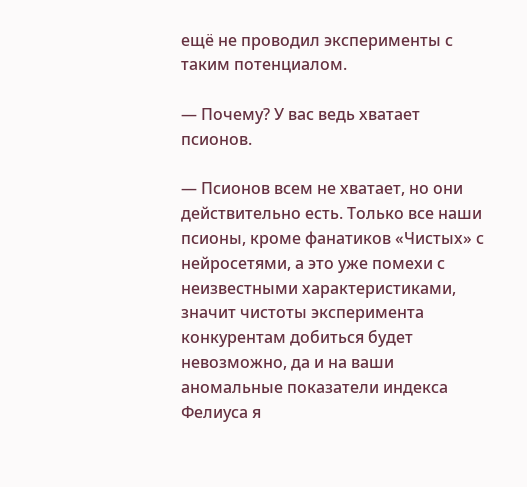ещё не проводил эксперименты с таким потенциалом.

— Почему? У вас ведь хватает псионов.

— Псионов всем не хватает, но они действительно есть. Только все наши псионы, кроме фанатиков «Чистых» с нейросетями, а это уже помехи с неизвестными характеристиками, значит чистоты эксперимента конкурентам добиться будет невозможно, да и на ваши аномальные показатели индекса Фелиуса я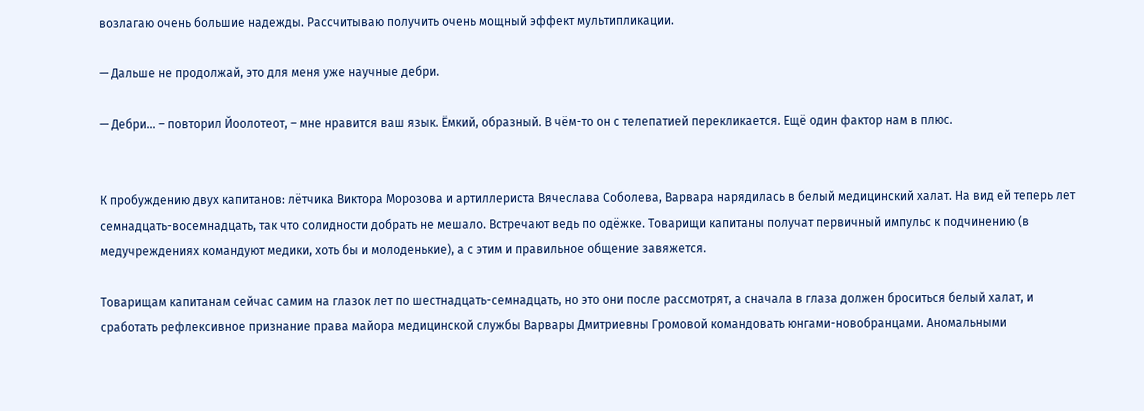возлагаю очень большие надежды. Рассчитываю получить очень мощный эффект мультипликации.

— Дальше не продолжай, это для меня уже научные дебри.

— Дебри… – повторил Йоолотеот, – мне нравится ваш язык. Ёмкий, образный. В чём-то он с телепатией перекликается. Ещё один фактор нам в плюс.


К пробуждению двух капитанов: лётчика Виктора Морозова и артиллериста Вячеслава Соболева, Варвара нарядилась в белый медицинский халат. На вид ей теперь лет семнадцать-восемнадцать, так что солидности добрать не мешало. Встречают ведь по одёжке. Товарищи капитаны получат первичный импульс к подчинению (в медучреждениях командуют медики, хоть бы и молоденькие), а с этим и правильное общение завяжется.

Товарищам капитанам сейчас самим на глазок лет по шестнадцать-семнадцать, но это они после рассмотрят, а сначала в глаза должен броситься белый халат, и сработать рефлексивное признание права майора медицинской службы Варвары Дмитриевны Громовой командовать юнгами-новобранцами. Аномальными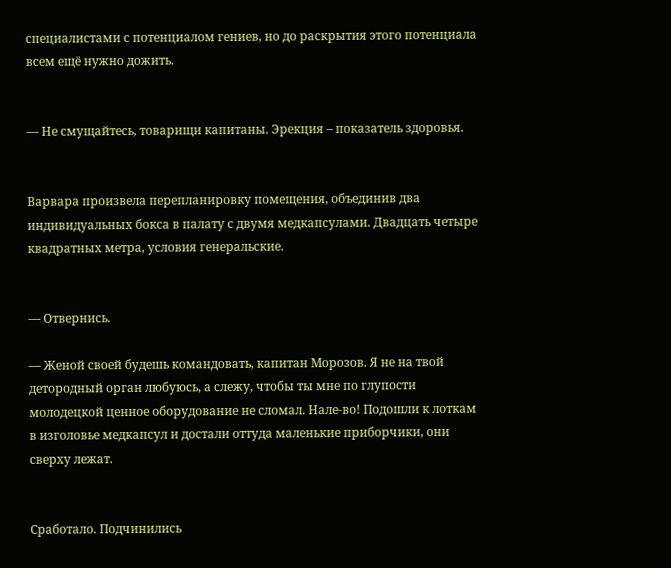специалистами с потенциалом гениев, но до раскрытия этого потенциала всем ещё нужно дожить.


— Не смущайтесь, товарищи капитаны. Эрекция – показатель здоровья.


Варвара произвела перепланировку помещения, объединив два индивидуальных бокса в палату с двумя медкапсулами. Двадцать четыре квадратных метра, условия генеральские.


— Отвернись.

— Женой своей будешь командовать, капитан Морозов. Я не на твой детородный орган любуюсь, а слежу, чтобы ты мне по глупости молодецкой ценное оборудование не сломал. Нале-во! Подошли к лоткам в изголовье медкапсул и достали оттуда маленькие приборчики, они сверху лежат.


Сработало. Подчинились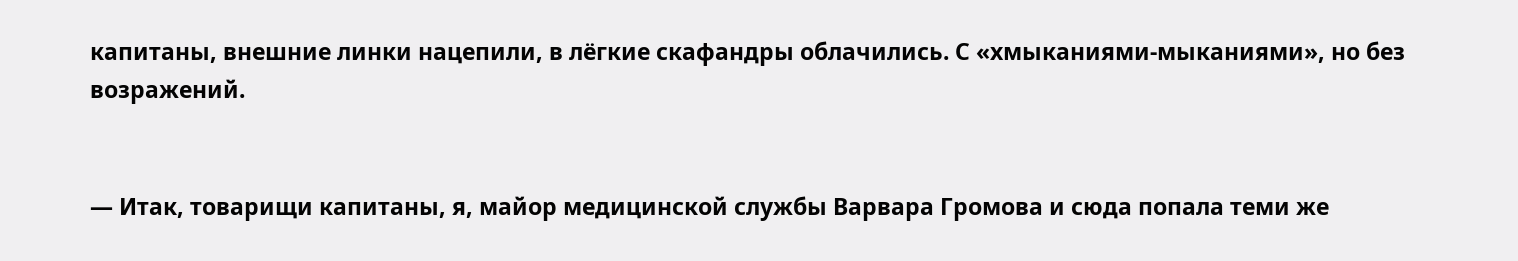капитаны, внешние линки нацепили, в лёгкие скафандры облачились. С «хмыканиями-мыканиями», но без возражений.


— Итак, товарищи капитаны, я, майор медицинской службы Варвара Громова и сюда попала теми же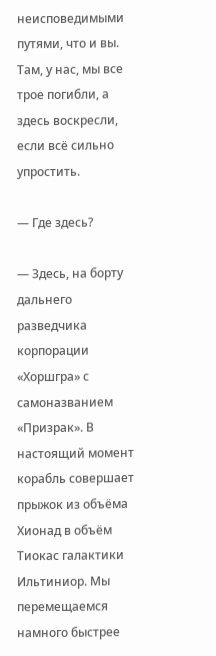неисповедимыми путями, что и вы. Там, у нас, мы все трое погибли, а здесь воскресли, если всё сильно упростить.

— Где здесь?

— Здесь, на борту дальнего разведчика корпорации «Хоршгра» с самоназванием «Призрак». В настоящий момент корабль совершает прыжок из объёма Хионад в объём Тиокас галактики Ильтиниор. Мы перемещаемся намного быстрее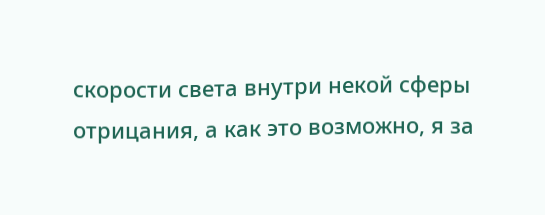скорости света внутри некой сферы отрицания, а как это возможно, я за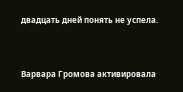двадцать дней понять не успела.


Варвара Громова активировала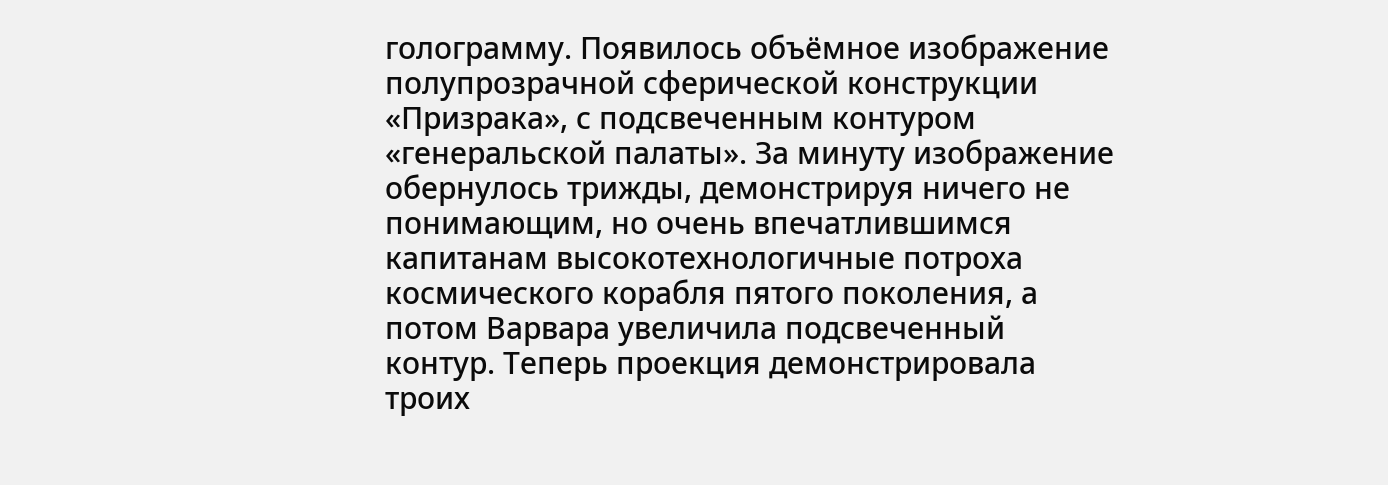голограмму. Появилось объёмное изображение полупрозрачной сферической конструкции «Призрака», с подсвеченным контуром «генеральской палаты». За минуту изображение обернулось трижды, демонстрируя ничего не понимающим, но очень впечатлившимся капитанам высокотехнологичные потроха космического корабля пятого поколения, а потом Варвара увеличила подсвеченный контур. Теперь проекция демонстрировала троих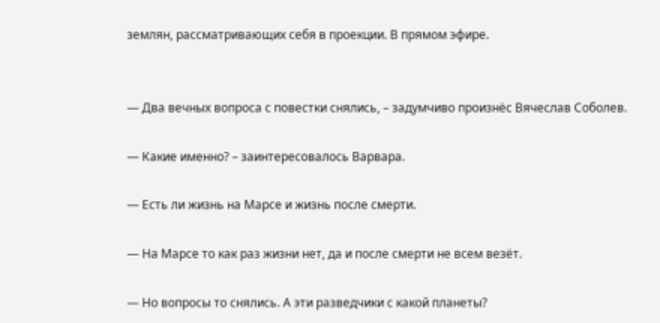землян, рассматривающих себя в проекции. В прямом эфире.


— Два вечных вопроса с повестки снялись, – задумчиво произнёс Вячеслав Соболев.

— Какие именно? – заинтересовалось Варвара.

— Есть ли жизнь на Марсе и жизнь после смерти.

— На Марсе то как раз жизни нет, да и после смерти не всем везёт.

— Но вопросы то снялись. А эти разведчики с какой планеты?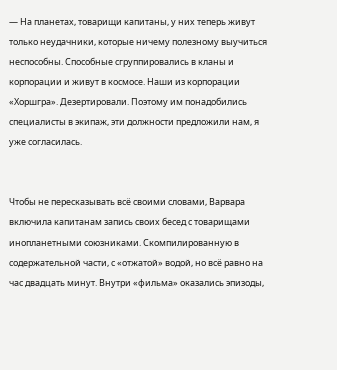— На планетах, товарищи капитаны, у них теперь живут только неудачники, которые ничему полезному выучиться неспособны. Способные сгруппировались в кланы и корпорации и живут в космосе. Наши из корпорации «Хоршгра». Дезертировали. Поэтому им понадобились специалисты в экипаж, эти должности предложили нам, я уже согласилась.


Чтобы не пересказывать всё своими словами, Варвара включила капитанам запись своих бесед с товарищами инопланетными союзниками. Скомпилированную в содержательной части, с «отжатой» водой, но всё равно на час двадцать минут. Внутри «фильма» оказались эпизоды,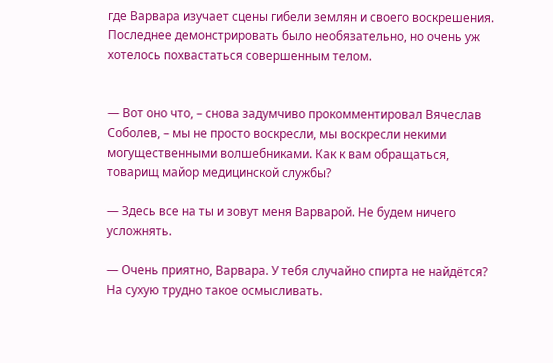где Варвара изучает сцены гибели землян и своего воскрешения. Последнее демонстрировать было необязательно, но очень уж хотелось похвастаться совершенным телом.


— Вот оно что, – снова задумчиво прокомментировал Вячеслав Соболев, – мы не просто воскресли, мы воскресли некими могущественными волшебниками. Как к вам обращаться, товарищ майор медицинской службы?

— Здесь все на ты и зовут меня Варварой. Не будем ничего усложнять.

— Очень приятно, Варвара. У тебя случайно спирта не найдётся? На сухую трудно такое осмысливать.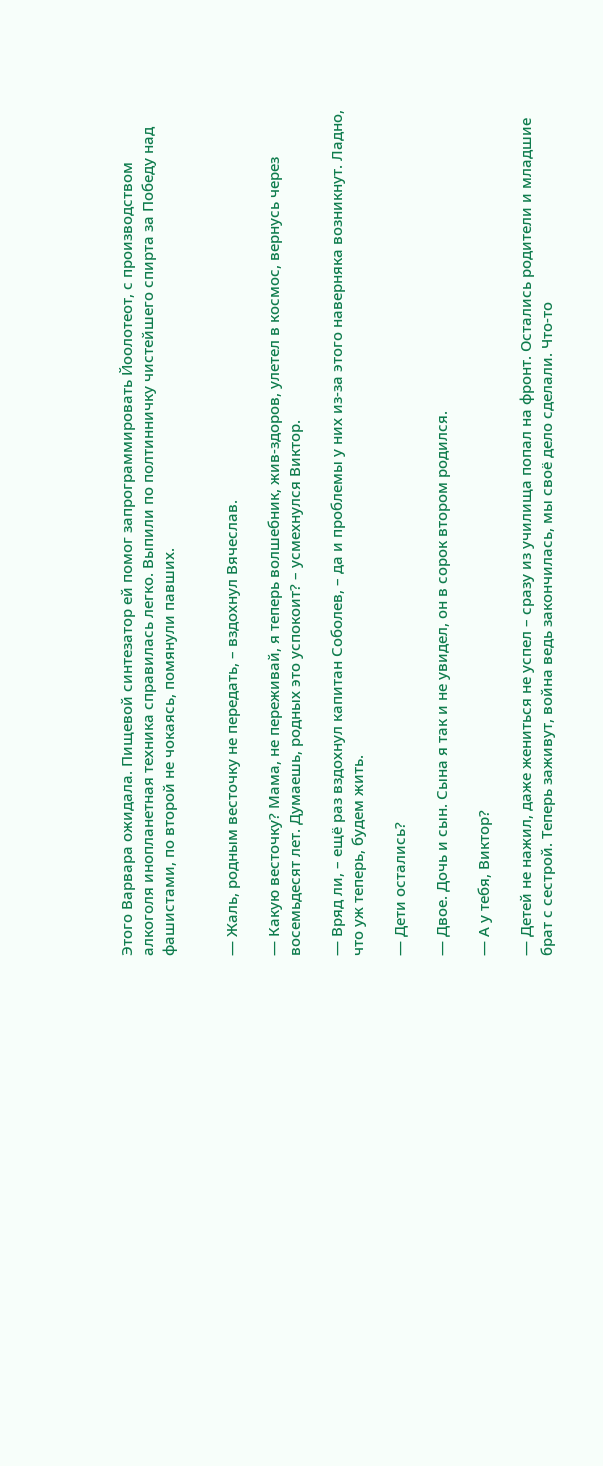Этого Варвара ожидала. Пищевой синтезатор ей помог запрограммировать Йоолотеот, с производством алкоголя инопланетная техника справилась легко. Выпили по полтинничку чистейшего спирта за Победу над фашистами, по второй не чокаясь, помянули павших.


— Жаль, родным весточку не передать, – вздохнул Вячеслав.

— Какую весточку? Мама, не переживай, я теперь волшебник, жив-здоров, улетел в космос, вернусь через восемьдесят лет. Думаешь, родных это успокоит? – усмехнулся Виктор.

— Вряд ли, – ещё раз вздохнул капитан Соболев, – да и проблемы у них из-за этого наверняка возникнут. Ладно, что уж теперь, будем жить.

— Дети остались?

— Двое. Дочь и сын. Сына я так и не увидел, он в сорок втором родился.

— А у тебя, Виктор?

— Детей не нажил, даже жениться не успел – сразу из училища попал на фронт. Остались родители и младшие брат с сестрой. Теперь заживут, война ведь закончилась, мы своё дело сделали. Что-то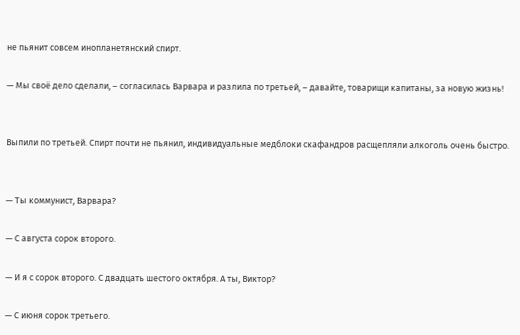не пьянит совсем инопланетянский спирт.

— Мы своё дело сделали, – согласилась Варвара и разлила по третьей, – давайте, товарищи капитаны, за новую жизнь!


Выпили по третьей. Спирт почти не пьянил, индивидуальные медблоки скафандров расщепляли алкоголь очень быстро.


— Ты коммунист, Варвара?

— С августа сорок второго.

— И я с сорок второго. С двадцать шестого октября. А ты, Виктор?

— С июня сорок третьего.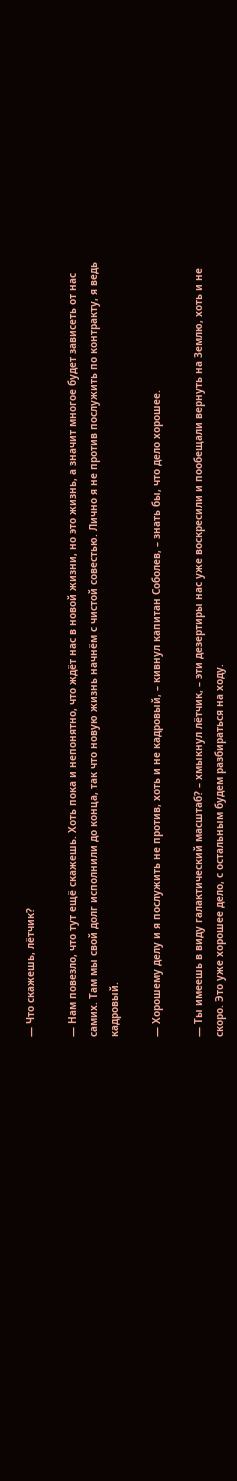— Что скажешь, лётчик?

— Нам повезло, что тут ещё скажешь. Хоть пока и непонятно, что ждёт нас в новой жизни, но это жизнь, а значит многое будет зависеть от нас самих. Там мы свой долг исполнили до конца, так что новую жизнь начнём с чистой совестью. Лично я не против послужить по контракту, я ведь кадровый.

— Хорошему делу и я послужить не против, хоть и не кадровый, – кивнул капитан Соболев, – знать бы, что дело хорошее.

— Ты имеешь в виду галактический масштаб? – хмыкнул лётчик, – эти дезертиры нас уже воскресили и пообещали вернуть на Землю, хоть и не скоро. Это уже хорошее дело, с остальным будем разбираться на ходу.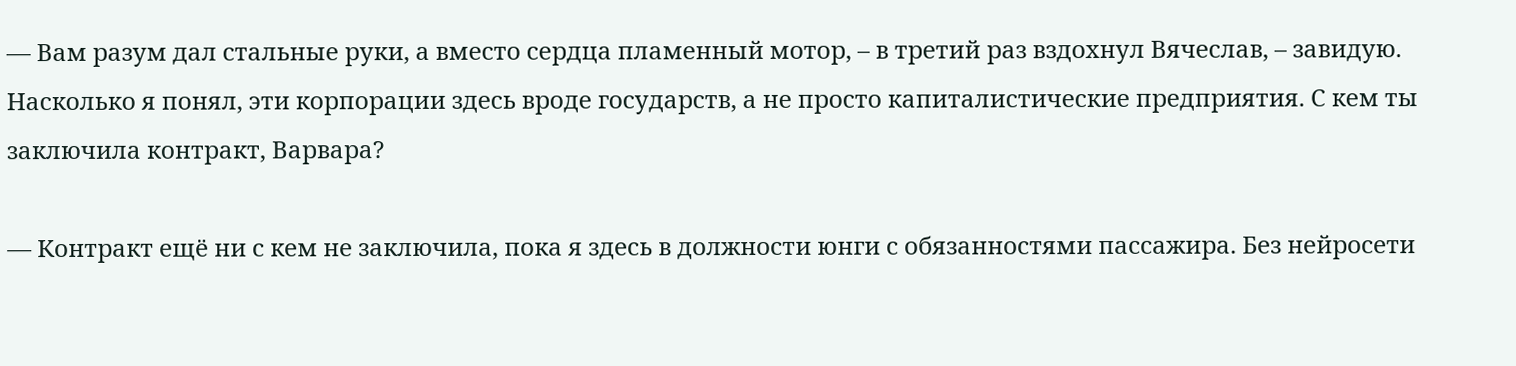— Вам разум дал стальные руки, а вместо сердца пламенный мотор, – в третий раз вздохнул Вячеслав, – завидую. Насколько я понял, эти корпорации здесь вроде государств, а не просто капиталистические предприятия. С кем ты заключила контракт, Варвара?

— Контракт ещё ни с кем не заключила, пока я здесь в должности юнги с обязанностями пассажира. Без нейросети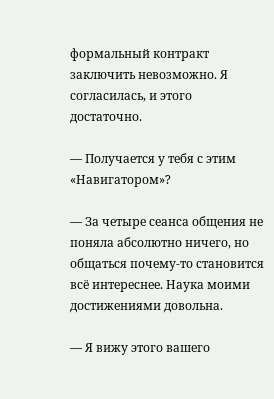формальный контракт заключить невозможно. Я согласилась, и этого достаточно.

— Получается у тебя с этим «Навигатором»?

— За четыре сеанса общения не поняла абсолютно ничего, но общаться почему-то становится всё интереснее. Наука моими достижениями довольна.

— Я вижу этого вашего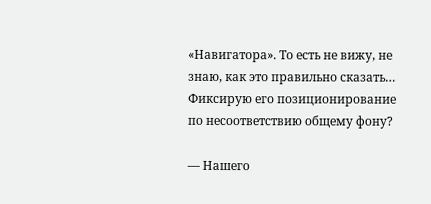«Навигатора». То есть не вижу, не знаю, как это правильно сказать… Фиксирую его позиционирование по несоответствию общему фону?

— Нашего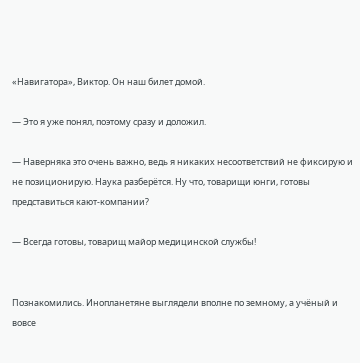«Навигатора», Виктор. Он наш билет домой.

— Это я уже понял, поэтому сразу и доложил.

— Наверняка это очень важно, ведь я никаких несоответствий не фиксирую и не позиционирую. Наука разберётся. Ну что, товарищи юнги, готовы представиться кают-компании?

— Всегда готовы, товарищ майор медицинской службы!


Познакомились. Инопланетяне выглядели вполне по земному, а учёный и вовсе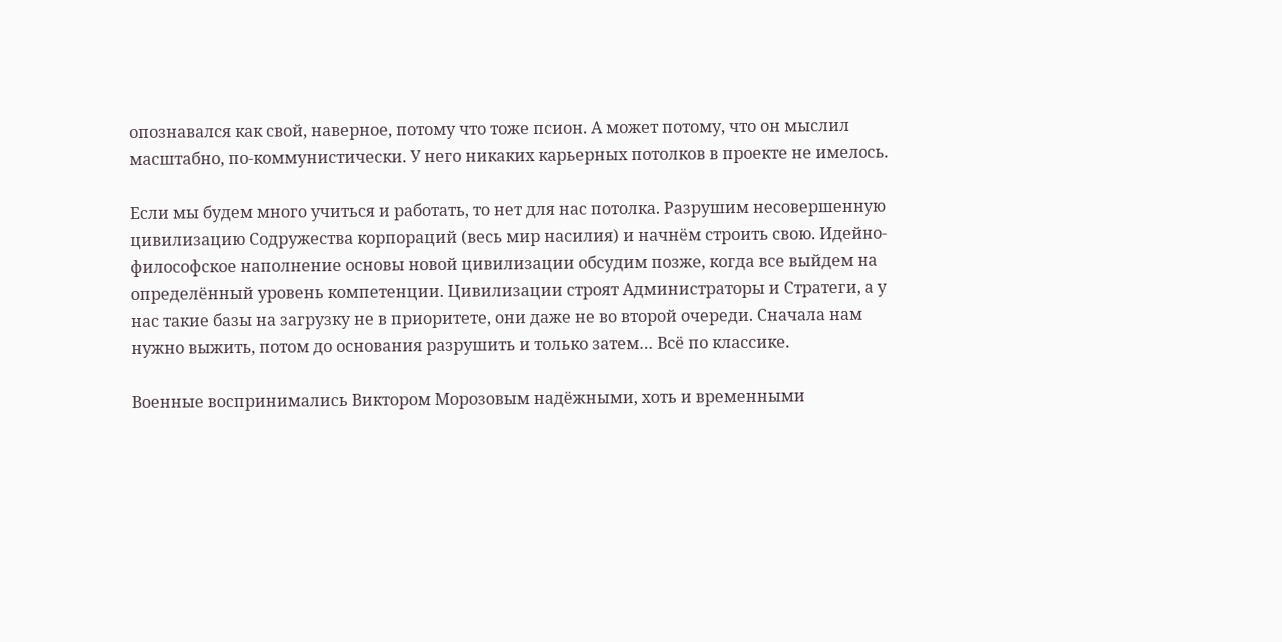опознавался как свой, наверное, потому что тоже псион. А может потому, что он мыслил масштабно, по-коммунистически. У него никаких карьерных потолков в проекте не имелось.

Если мы будем много учиться и работать, то нет для нас потолка. Разрушим несовершенную цивилизацию Содружества корпораций (весь мир насилия) и начнём строить свою. Идейно-философское наполнение основы новой цивилизации обсудим позже, когда все выйдем на определённый уровень компетенции. Цивилизации строят Администраторы и Стратеги, а у нас такие базы на загрузку не в приоритете, они даже не во второй очереди. Сначала нам нужно выжить, потом до основания разрушить и только затем… Всё по классике.

Военные воспринимались Виктором Морозовым надёжными, хоть и временными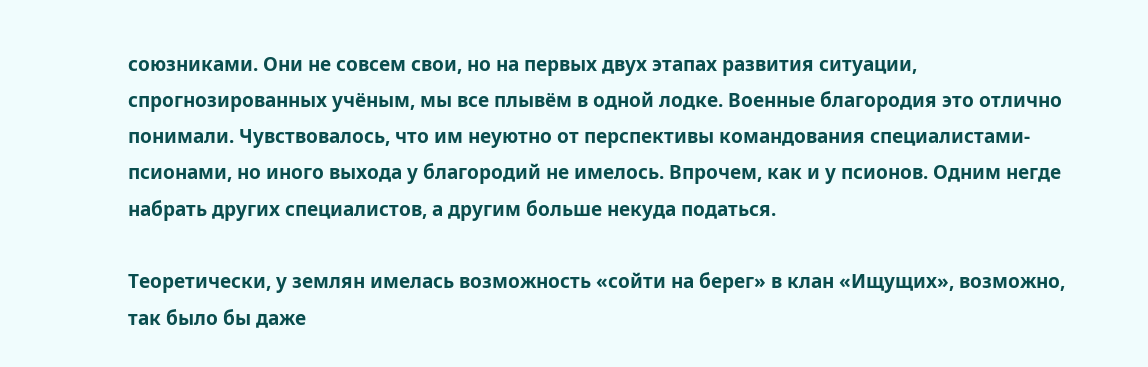союзниками. Они не совсем свои, но на первых двух этапах развития ситуации, спрогнозированных учёным, мы все плывём в одной лодке. Военные благородия это отлично понимали. Чувствовалось, что им неуютно от перспективы командования специалистами-псионами, но иного выхода у благородий не имелось. Впрочем, как и у псионов. Одним негде набрать других специалистов, а другим больше некуда податься.

Теоретически, у землян имелась возможность «сойти на берег» в клан «Ищущих», возможно, так было бы даже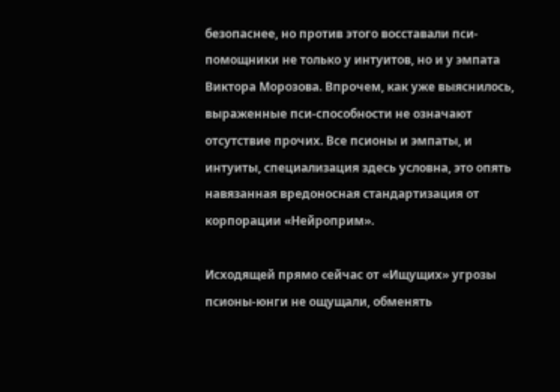безопаснее, но против этого восставали пси-помощники не только у интуитов, но и у эмпата Виктора Морозова. Впрочем, как уже выяснилось, выраженные пси-способности не означают отсутствие прочих. Все псионы и эмпаты, и интуиты, специализация здесь условна, это опять навязанная вредоносная стандартизация от корпорации «Нейроприм».

Исходящей прямо сейчас от «Ищущих» угрозы псионы-юнги не ощущали, обменять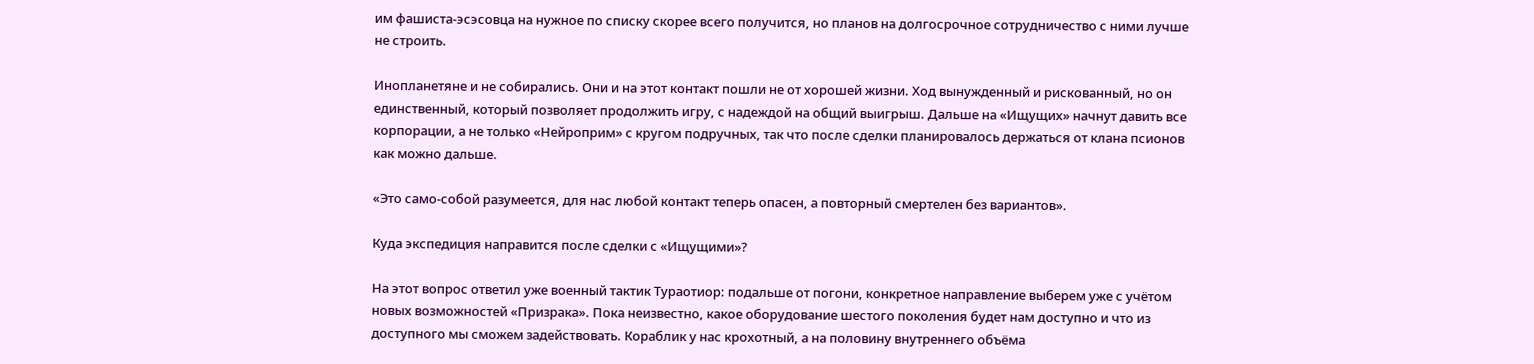им фашиста-эсэсовца на нужное по списку скорее всего получится, но планов на долгосрочное сотрудничество с ними лучше не строить.

Инопланетяне и не собирались. Они и на этот контакт пошли не от хорошей жизни. Ход вынужденный и рискованный, но он единственный, который позволяет продолжить игру, с надеждой на общий выигрыш. Дальше на «Ищущих» начнут давить все корпорации, а не только «Нейроприм» с кругом подручных, так что после сделки планировалось держаться от клана псионов как можно дальше.

«Это само-собой разумеется, для нас любой контакт теперь опасен, а повторный смертелен без вариантов».

Куда экспедиция направится после сделки с «Ищущими»?

На этот вопрос ответил уже военный тактик Тураотиор: подальше от погони, конкретное направление выберем уже с учётом новых возможностей «Призрака». Пока неизвестно, какое оборудование шестого поколения будет нам доступно и что из доступного мы сможем задействовать. Кораблик у нас крохотный, а на половину внутреннего объёма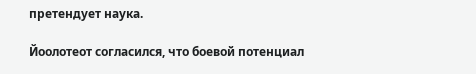претендует наука.

Йоолотеот согласился, что боевой потенциал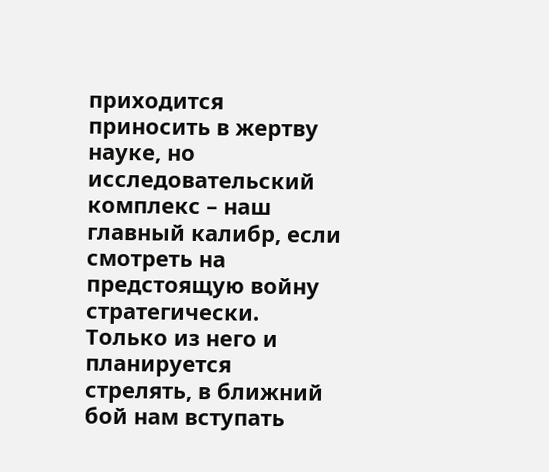приходится приносить в жертву науке, но исследовательский комплекс – наш главный калибр, если смотреть на предстоящую войну стратегически. Только из него и планируется стрелять, в ближний бой нам вступать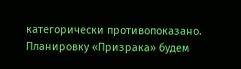категорически противопоказано. Планировку «Призрака» будем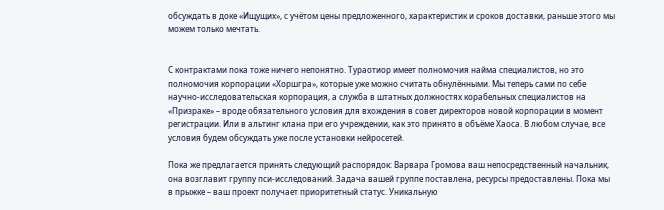обсуждать в доке «Ищущих», с учётом цены предложенного, характеристик и сроков доставки, раньше этого мы можем только мечтать.


С контрактами пока тоже ничего непонятно. Тураотиор имеет полномочия найма специалистов, но это полномочия корпорации «Хоршгра», которые уже можно считать обнулёнными. Мы теперь сами по себе научно-исследовательская корпорация, а служба в штатных должностях корабельных специалистов на «Призраке» – вроде обязательного условия для вхождения в совет директоров новой корпорации в момент регистрации. Или в альтинг клана при его учреждении, как это принято в объёме Хаоса. В любом случае, все условия будем обсуждать уже после установки нейросетей.

Пока же предлагается принять следующий распорядок: Варвара Громова ваш непосредственный начальник, она возглавит группу пси-исследований. Задача вашей группе поставлена, ресурсы предоставлены. Пока мы в прыжке – ваш проект получает приоритетный статус. Уникальную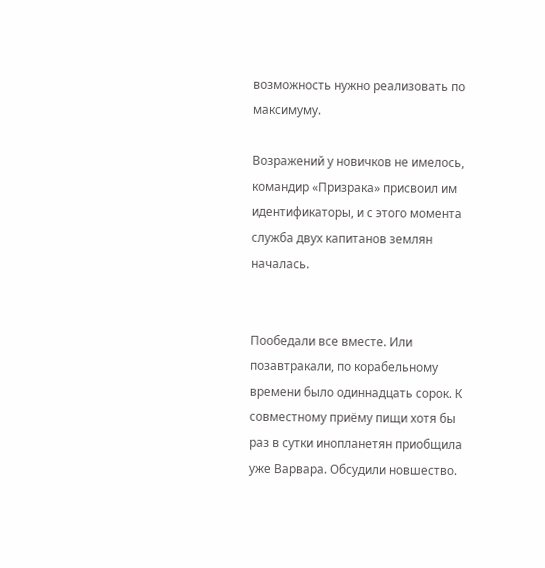возможность нужно реализовать по максимуму.

Возражений у новичков не имелось, командир «Призрака» присвоил им идентификаторы, и с этого момента служба двух капитанов землян началась.


Пообедали все вместе. Или позавтракали, по корабельному времени было одиннадцать сорок. К совместному приёму пищи хотя бы раз в сутки инопланетян приобщила уже Варвара. Обсудили новшество.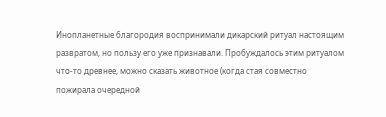Инопланетные благородия воспринимали дикарский ритуал настоящим развратом, но пользу его уже признавали. Пробуждалось этим ритуалом что-то древнее, можно сказать животное (когда стая совместно пожирала очередной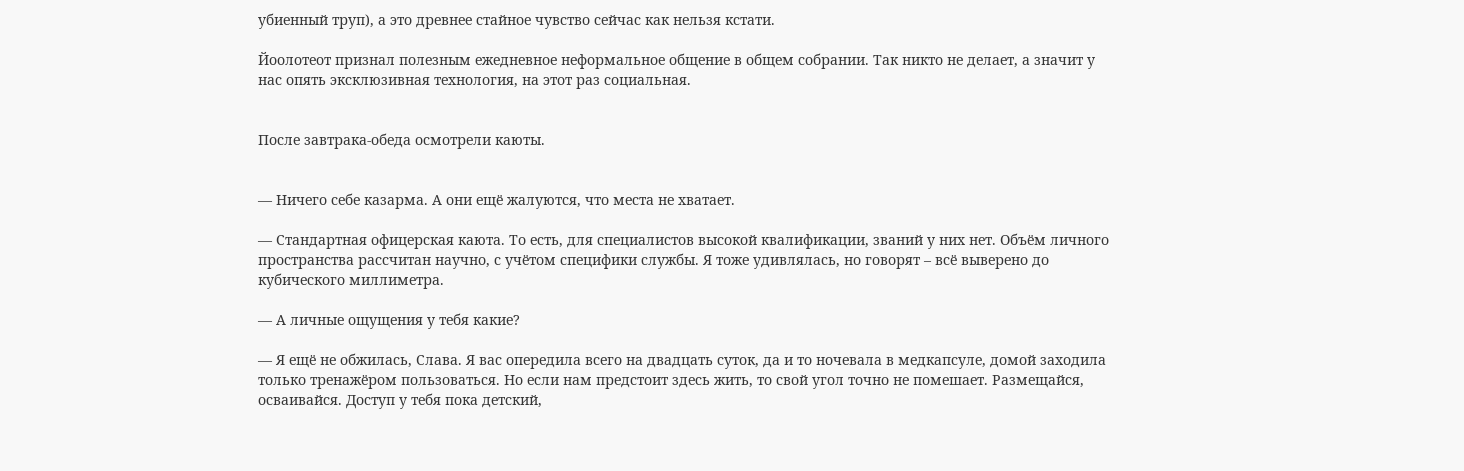убиенный труп), а это древнее стайное чувство сейчас как нельзя кстати.

Йоолотеот признал полезным ежедневное неформальное общение в общем собрании. Так никто не делает, а значит у нас опять эксклюзивная технология, на этот раз социальная.


После завтрака-обеда осмотрели каюты.


— Ничего себе казарма. А они ещё жалуются, что места не хватает.

— Стандартная офицерская каюта. То есть, для специалистов высокой квалификации, званий у них нет. Объём личного пространства рассчитан научно, с учётом специфики службы. Я тоже удивлялась, но говорят – всё выверено до кубического миллиметра.

— А личные ощущения у тебя какие?

— Я ещё не обжилась, Слава. Я вас опередила всего на двадцать суток, да и то ночевала в медкапсуле, домой заходила только тренажёром пользоваться. Но если нам предстоит здесь жить, то свой угол точно не помешает. Размещайся, осваивайся. Доступ у тебя пока детский,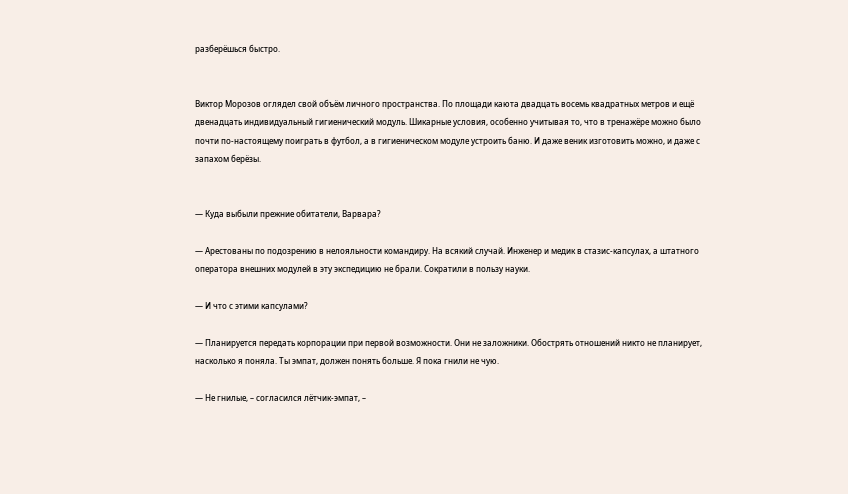разберёшься быстро.


Виктор Морозов оглядел свой объём личного пространства. По площади каюта двадцать восемь квадратных метров и ещё двенадцать индивидуальный гигиенический модуль. Шикарные условия, особенно учитывая то, что в тренажёре можно было почти по-настоящему поиграть в футбол, а в гигиеническом модуле устроить баню. И даже веник изготовить можно, и даже с запахом берёзы.


— Куда выбыли прежние обитатели, Варвара?

— Арестованы по подозрению в нелояльности командиру. На всякий случай. Инженер и медик в стазис-капсулах, а штатного оператора внешних модулей в эту экспедицию не брали. Сократили в пользу науки.

— И что с этими капсулами?

— Планируется передать корпорации при первой возможности. Они не заложники. Обострять отношений никто не планирует, насколько я поняла. Ты эмпат, должен понять больше. Я пока гнили не чую.

— Не гнилые, – согласился лётчик-эмпат, –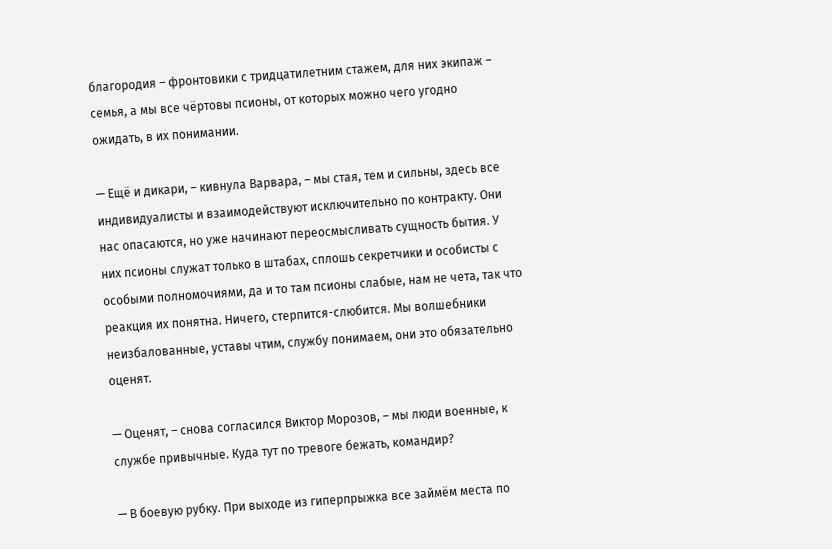благородия – фронтовики с тридцатилетним стажем, для них экипаж – семья, а мы все чёртовы псионы, от которых можно чего угодно ожидать, в их понимании.

— Ещё и дикари, – кивнула Варвара, – мы стая, тем и сильны, здесь все индивидуалисты и взаимодействуют исключительно по контракту. Они нас опасаются, но уже начинают переосмысливать сущность бытия. У них псионы служат только в штабах, сплошь секретчики и особисты с особыми полномочиями, да и то там псионы слабые, нам не чета, так что реакция их понятна. Ничего, стерпится-слюбится. Мы волшебники неизбалованные, уставы чтим, службу понимаем, они это обязательно оценят.

— Оценят, – снова согласился Виктор Морозов, – мы люди военные, к службе привычные. Куда тут по тревоге бежать, командир?

— В боевую рубку. При выходе из гиперпрыжка все займём места по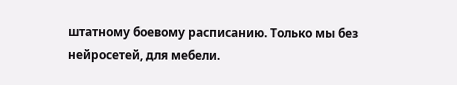штатному боевому расписанию. Только мы без нейросетей, для мебели.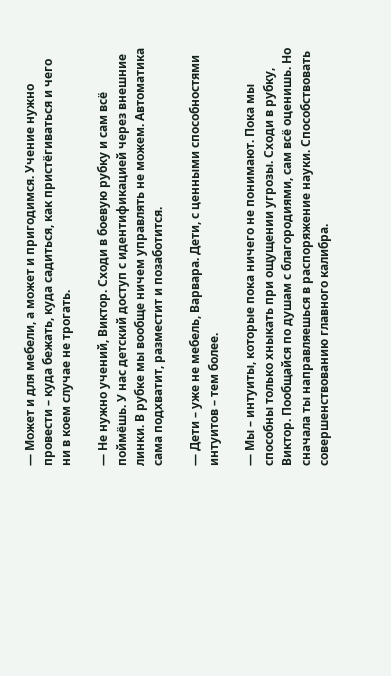— Может и для мебели, а может и пригодимся. Учение нужно провести – куда бежать, куда садиться, как пристёгиваться и чего ни в коем случае не трогать.

— Не нужно учений, Виктор. Сходи в боевую рубку и сам всё поймёшь. У нас детский доступ с идентификацией через внешние линки. В рубке мы вообще ничем управлять не можем. Автоматика сама подхватит, разместит и позаботится.

— Дети – уже не мебель, Варвара. Дети, с ценными способностями интуитов – тем более.

— Мы – интуиты, которые пока ничего не понимают. Пока мы способны только хныкать при ощущении угрозы. Сходи в рубку, Виктор. Пообщайся по душам с благородиями, сам всё оценишь. Но сначала ты направляешься в распоряжение науки. Способствовать совершенствованию главного калибра.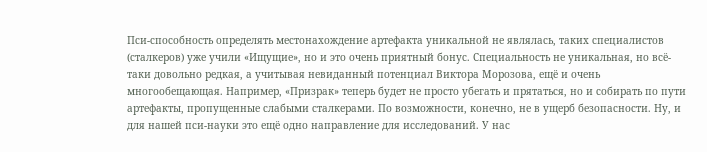Пси-способность определять местонахождение артефакта уникальной не являлась, таких специалистов (сталкеров) уже учили «Ищущие», но и это очень приятный бонус. Специальность не уникальная, но всё-таки довольно редкая, а учитывая невиданный потенциал Виктора Морозова, ещё и очень многообещающая. Например, «Призрак» теперь будет не просто убегать и прятаться, но и собирать по пути артефакты, пропущенные слабыми сталкерами. По возможности, конечно, не в ущерб безопасности. Ну, и для нашей пси-науки это ещё одно направление для исследований. У нас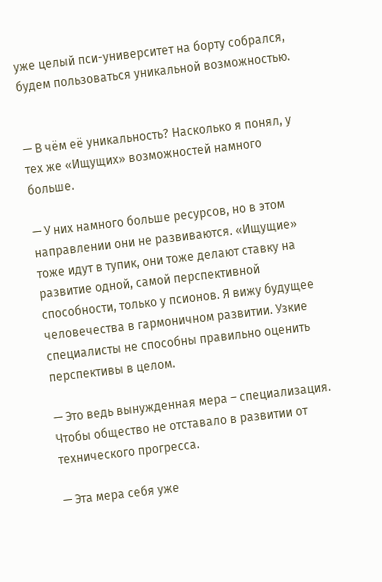уже целый пси-университет на борту собрался, будем пользоваться уникальной возможностью.


— В чём её уникальность? Насколько я понял, у тех же «Ищущих» возможностей намного больше.

— У них намного больше ресурсов, но в этом направлении они не развиваются. «Ищущие» тоже идут в тупик, они тоже делают ставку на развитие одной, самой перспективной способности, только у псионов. Я вижу будущее человечества в гармоничном развитии. Узкие специалисты не способны правильно оценить перспективы в целом.

— Это ведь вынужденная мера – специализация. Чтобы общество не отставало в развитии от технического прогресса.

— Эта мера себя уже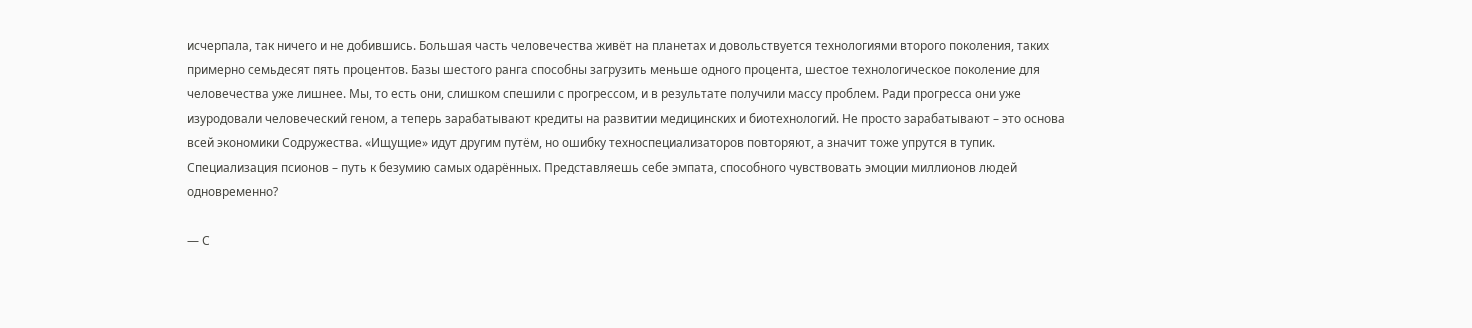исчерпала, так ничего и не добившись. Большая часть человечества живёт на планетах и довольствуется технологиями второго поколения, таких примерно семьдесят пять процентов. Базы шестого ранга способны загрузить меньше одного процента, шестое технологическое поколение для человечества уже лишнее. Мы, то есть они, слишком спешили с прогрессом, и в результате получили массу проблем. Ради прогресса они уже изуродовали человеческий геном, а теперь зарабатывают кредиты на развитии медицинских и биотехнологий. Не просто зарабатывают – это основа всей экономики Содружества. «Ищущие» идут другим путём, но ошибку техноспециализаторов повторяют, а значит тоже упрутся в тупик. Специализация псионов – путь к безумию самых одарённых. Представляешь себе эмпата, способного чувствовать эмоции миллионов людей одновременно?

— С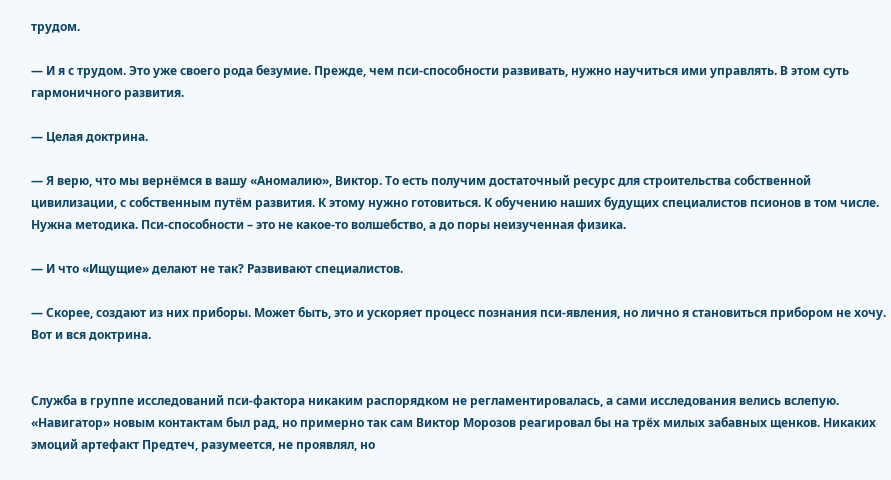трудом.

— И я с трудом. Это уже своего рода безумие. Прежде, чем пси-способности развивать, нужно научиться ими управлять. В этом суть гармоничного развития.

— Целая доктрина.

— Я верю, что мы вернёмся в вашу «Аномалию», Виктор. То есть получим достаточный ресурс для строительства собственной цивилизации, с собственным путём развития. К этому нужно готовиться. К обучению наших будущих специалистов псионов в том числе. Нужна методика. Пси-способности – это не какое-то волшебство, а до поры неизученная физика.

— И что «Ищущие» делают не так? Развивают специалистов.

— Скорее, создают из них приборы. Может быть, это и ускоряет процесс познания пси-явления, но лично я становиться прибором не хочу. Вот и вся доктрина.


Служба в группе исследований пси-фактора никаким распорядком не регламентировалась, а сами исследования велись вслепую. «Навигатор» новым контактам был рад, но примерно так сам Виктор Морозов реагировал бы на трёх милых забавных щенков. Никаких эмоций артефакт Предтеч, разумеется, не проявлял, но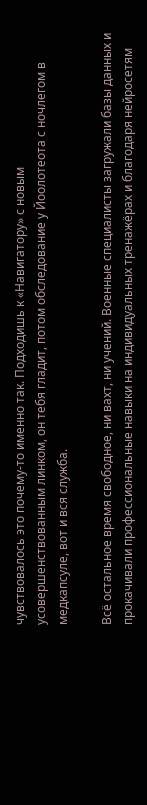чувствовалось это почему-то именно так. Подходишь к «Навигатору» с новым усовершенствованным линком, он тебя гладит, потом обследование у Йоолотеота с ночлегом в медкапсуле, вот и вся служба.

Всё остальное время свободное, ни вахт, ни учений. Военные специалисты загружали базы данных и прокачивали профессиональные навыки на индивидуальных тренажёрах и благодаря нейросетям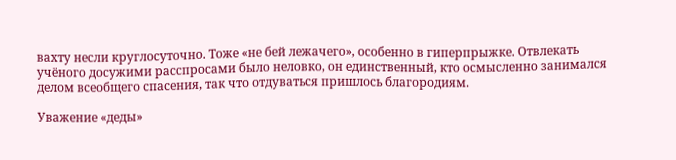вахту несли круглосуточно. Тоже «не бей лежачего», особенно в гиперпрыжке. Отвлекать учёного досужими расспросами было неловко, он единственный, кто осмысленно занимался делом всеобщего спасения, так что отдуваться пришлось благородиям.

Уважение «деды»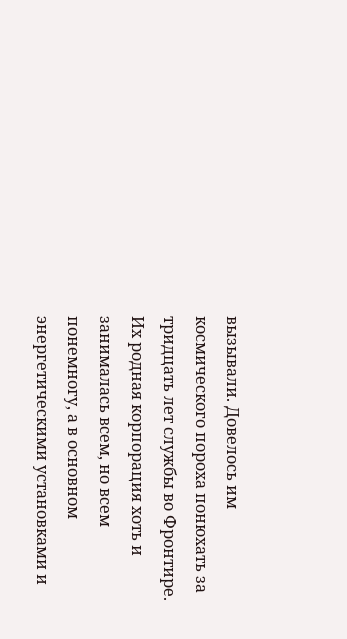вызывали. Довелось им космического пороха понюхать за тридцать лет службы во Фронтире. Их родная корпорация хоть и занималась всем, но всем понемногу, а в основном энергетическими установками и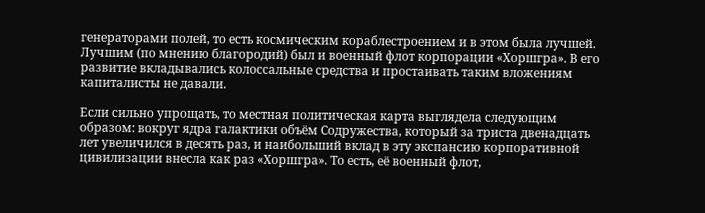генераторами полей, то есть космическим кораблестроением и в этом была лучшей. Лучшим (по мнению благородий) был и военный флот корпорации «Хоршгра». В его развитие вкладывались колоссальные средства и простаивать таким вложениям капиталисты не давали.

Если сильно упрощать, то местная политическая карта выглядела следующим образом: вокруг ядра галактики объём Содружества, который за триста двенадцать лет увеличился в десять раз, и наибольший вклад в эту экспансию корпоративной цивилизации внесла как раз «Хоршгра». То есть, её военный флот,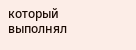который выполнял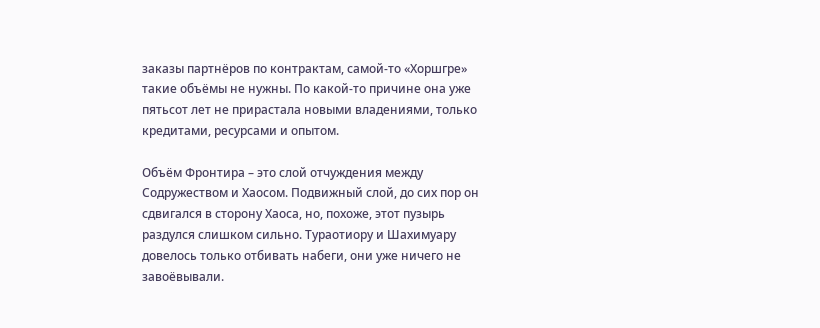заказы партнёров по контрактам, самой-то «Хоршгре» такие объёмы не нужны. По какой-то причине она уже пятьсот лет не прирастала новыми владениями, только кредитами, ресурсами и опытом.

Объём Фронтира – это слой отчуждения между Содружеством и Хаосом. Подвижный слой, до сих пор он сдвигался в сторону Хаоса, но, похоже, этот пузырь раздулся слишком сильно. Тураотиору и Шахимуару довелось только отбивать набеги, они уже ничего не завоёвывали.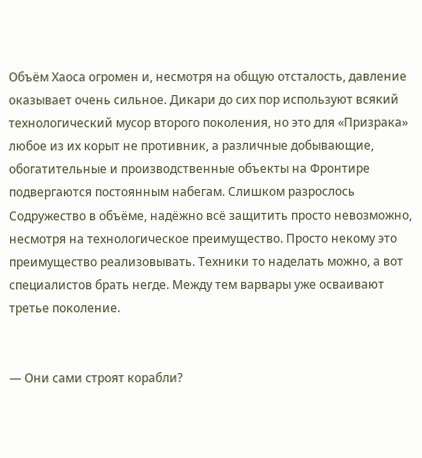Объём Хаоса огромен и, несмотря на общую отсталость, давление оказывает очень сильное. Дикари до сих пор используют всякий технологический мусор второго поколения, но это для «Призрака» любое из их корыт не противник, а различные добывающие, обогатительные и производственные объекты на Фронтире подвергаются постоянным набегам. Слишком разрослось Содружество в объёме, надёжно всё защитить просто невозможно, несмотря на технологическое преимущество. Просто некому это преимущество реализовывать. Техники то наделать можно, а вот специалистов брать негде. Между тем варвары уже осваивают третье поколение.


— Они сами строят корабли?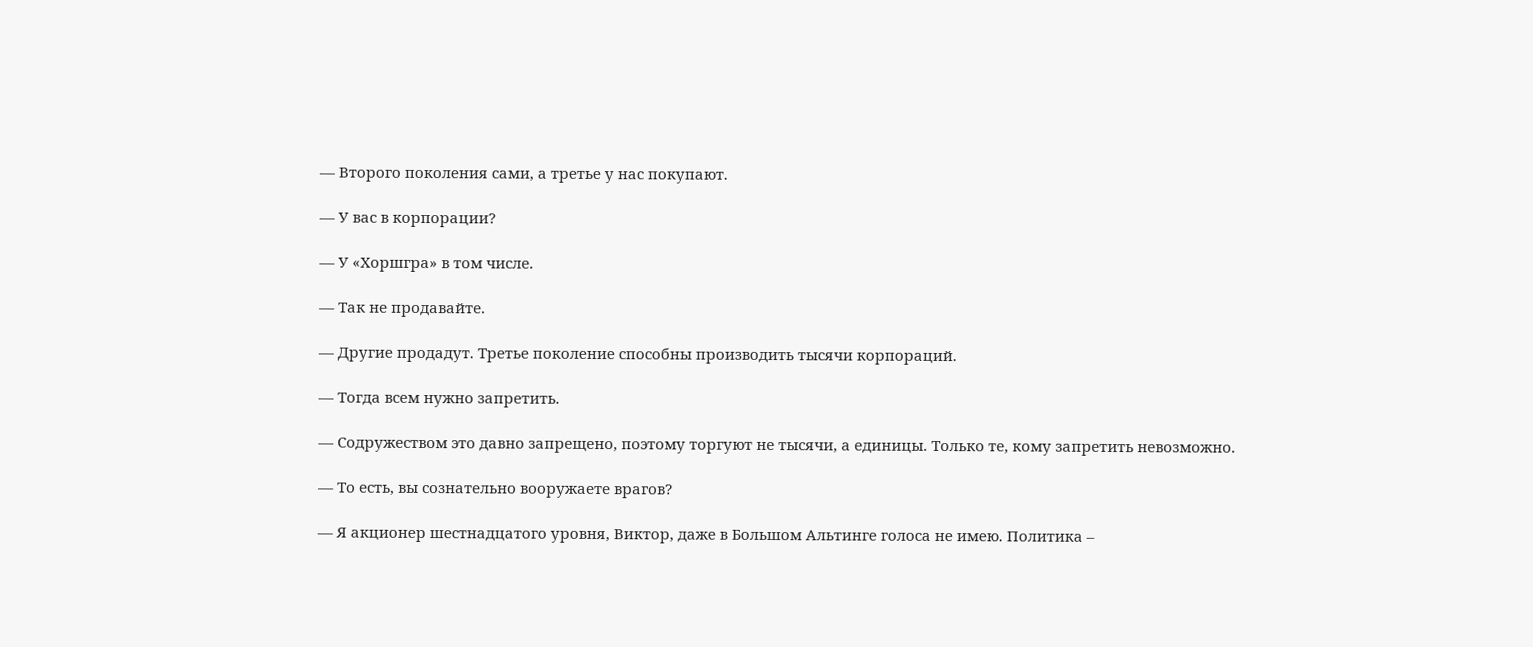— Второго поколения сами, а третье у нас покупают.

— У вас в корпорации?

— У «Хоршгра» в том числе.

— Так не продавайте.

— Другие продадут. Третье поколение способны производить тысячи корпораций.

— Тогда всем нужно запретить.

— Содружеством это давно запрещено, поэтому торгуют не тысячи, а единицы. Только те, кому запретить невозможно.

— То есть, вы сознательно вооружаете врагов?

— Я акционер шестнадцатого уровня, Виктор, даже в Большом Альтинге голоса не имею. Политика –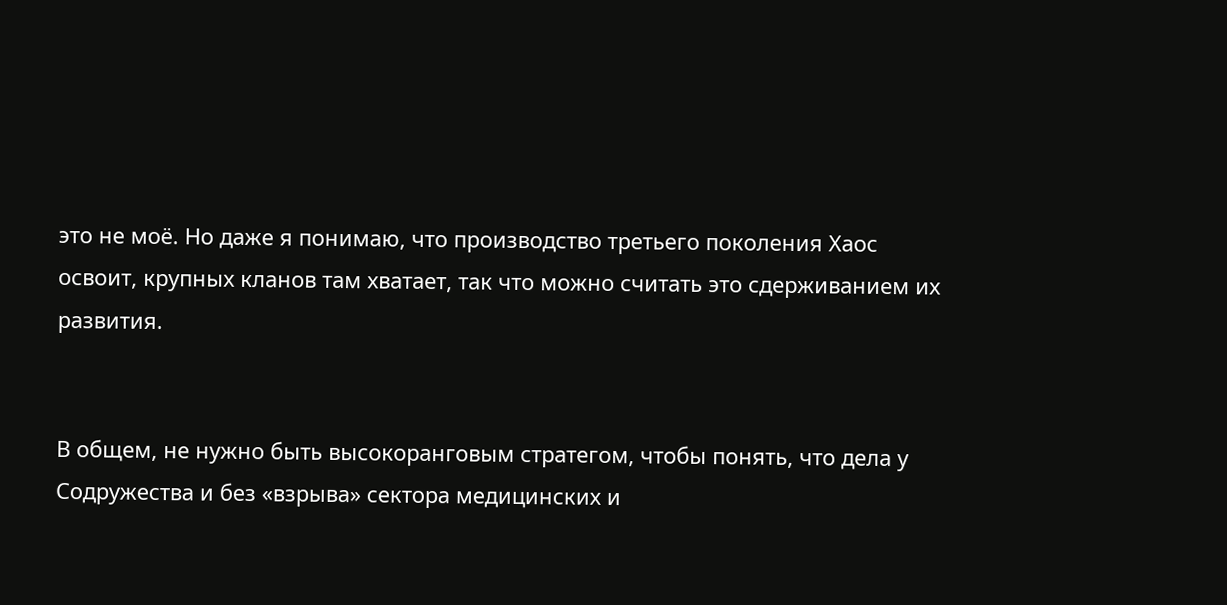это не моё. Но даже я понимаю, что производство третьего поколения Хаос освоит, крупных кланов там хватает, так что можно считать это сдерживанием их развития.


В общем, не нужно быть высокоранговым стратегом, чтобы понять, что дела у Содружества и без «взрыва» сектора медицинских и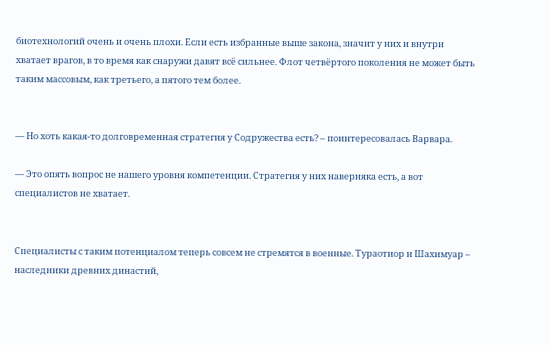биотехнологий очень и очень плохи. Если есть избранные выше закона, значит у них и внутри хватает врагов, в то время как снаружи давят всё сильнее. Флот четвёртого поколения не может быть таким массовым, как третьего, а пятого тем более.


— Но хоть какая-то долговременная стратегия у Содружества есть? – поинтересовалась Варвара.

— Это опять вопрос не нашего уровня компетенции. Стратегия у них наверняка есть, а вот специалистов не хватает.


Специалисты с таким потенциалом теперь совсем не стремятся в военные. Тураотиор и Шахимуар – наследники древних династий,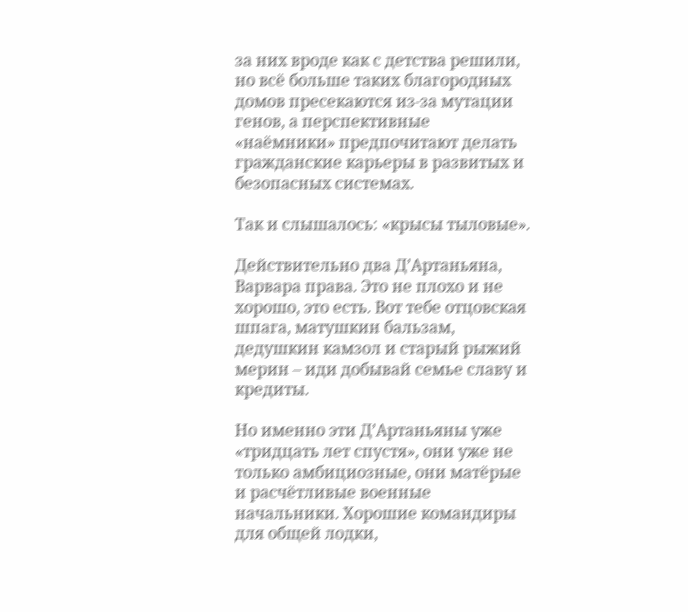за них вроде как с детства решили, но всё больше таких благородных домов пресекаются из-за мутации генов, а перспективные «наёмники» предпочитают делать гражданские карьеры в развитых и безопасных системах.

Так и слышалось: «крысы тыловые».

Действительно два Д’Артаньяна, Варвара права. Это не плохо и не хорошо, это есть. Вот тебе отцовская шпага, матушкин бальзам, дедушкин камзол и старый рыжий мерин – иди добывай семье славу и кредиты.

Но именно эти Д’Артаньяны уже «тридцать лет спустя», они уже не только амбициозные, они матёрые и расчётливые военные начальники. Хорошие командиры для общей лодки,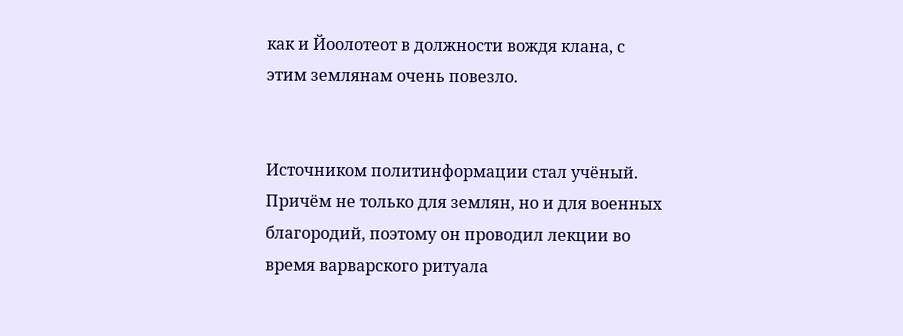как и Йоолотеот в должности вождя клана, с этим землянам очень повезло.


Источником политинформации стал учёный. Причём не только для землян, но и для военных благородий, поэтому он проводил лекции во время варварского ритуала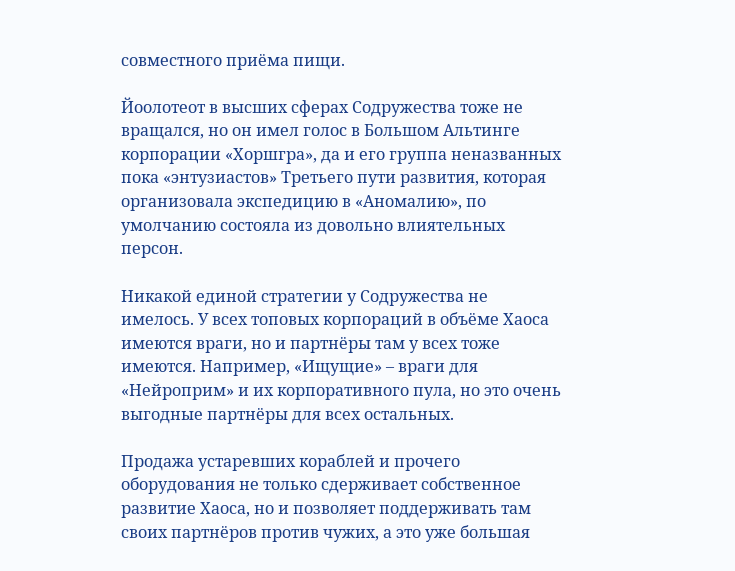совместного приёма пищи.

Йоолотеот в высших сферах Содружества тоже не вращался, но он имел голос в Большом Альтинге корпорации «Хоршгра», да и его группа неназванных пока «энтузиастов» Третьего пути развития, которая организовала экспедицию в «Аномалию», по умолчанию состояла из довольно влиятельных персон.

Никакой единой стратегии у Содружества не имелось. У всех топовых корпораций в объёме Хаоса имеются враги, но и партнёры там у всех тоже имеются. Например, «Ищущие» – враги для «Нейроприм» и их корпоративного пула, но это очень выгодные партнёры для всех остальных.

Продажа устаревших кораблей и прочего оборудования не только сдерживает собственное развитие Хаоса, но и позволяет поддерживать там своих партнёров против чужих, а это уже большая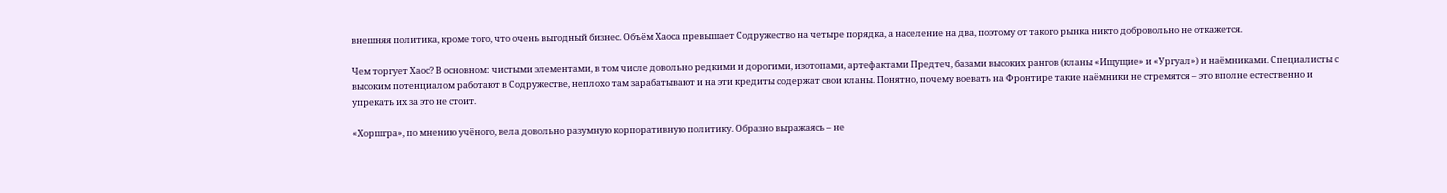внешняя политика, кроме того, что очень выгодный бизнес. Объём Хаоса превышает Содружество на четыре порядка, а население на два, поэтому от такого рынка никто добровольно не откажется.

Чем торгует Хаос? В основном: чистыми элементами, в том числе довольно редкими и дорогими, изотопами, артефактами Предтеч, базами высоких рангов (кланы «Ищущие» и «Ургуал») и наёмниками. Специалисты с высоким потенциалом работают в Содружестве, неплохо там зарабатывают и на эти кредиты содержат свои кланы. Понятно, почему воевать на Фронтире такие наёмники не стремятся – это вполне естественно и упрекать их за это не стоит.

«Хоршгра», по мнению учёного, вела довольно разумную корпоративную политику. Образно выражаясь – не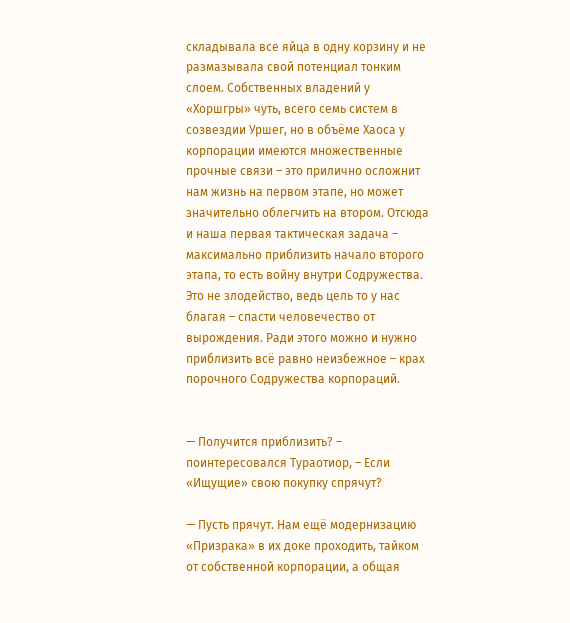складывала все яйца в одну корзину и не размазывала свой потенциал тонким слоем. Собственных владений у «Хоршгры» чуть, всего семь систем в созвездии Уршег, но в объёме Хаоса у корпорации имеются множественные прочные связи – это прилично осложнит нам жизнь на первом этапе, но может значительно облегчить на втором. Отсюда и наша первая тактическая задача – максимально приблизить начало второго этапа, то есть войну внутри Содружества. Это не злодейство, ведь цель то у нас благая – спасти человечество от вырождения. Ради этого можно и нужно приблизить всё равно неизбежное – крах порочного Содружества корпораций.


— Получится приблизить? – поинтересовался Тураотиор, – Если «Ищущие» свою покупку спрячут?

— Пусть прячут. Нам ещё модернизацию «Призрака» в их доке проходить, тайком от собственной корпорации, а общая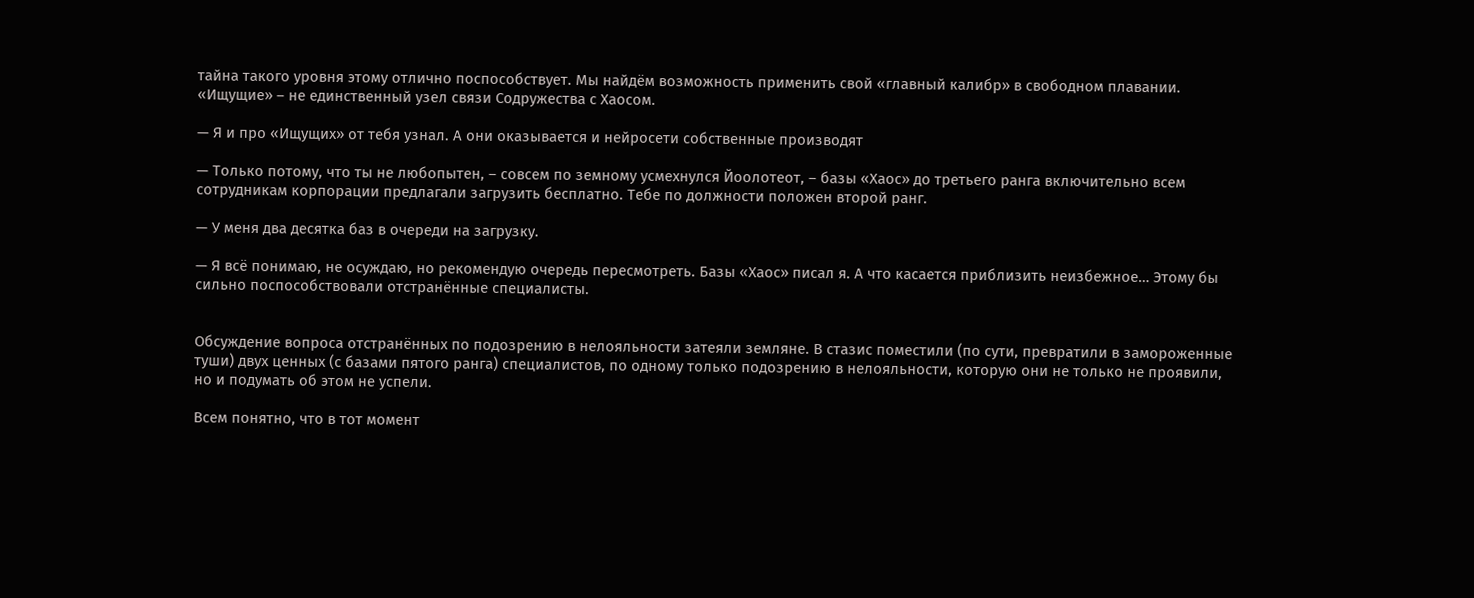тайна такого уровня этому отлично поспособствует. Мы найдём возможность применить свой «главный калибр» в свободном плавании. «Ищущие» – не единственный узел связи Содружества с Хаосом.

— Я и про «Ищущих» от тебя узнал. А они оказывается и нейросети собственные производят

— Только потому, что ты не любопытен, – совсем по земному усмехнулся Йоолотеот, – базы «Хаос» до третьего ранга включительно всем сотрудникам корпорации предлагали загрузить бесплатно. Тебе по должности положен второй ранг.

— У меня два десятка баз в очереди на загрузку.

— Я всё понимаю, не осуждаю, но рекомендую очередь пересмотреть. Базы «Хаос» писал я. А что касается приблизить неизбежное… Этому бы сильно поспособствовали отстранённые специалисты.


Обсуждение вопроса отстранённых по подозрению в нелояльности затеяли земляне. В стазис поместили (по сути, превратили в замороженные туши) двух ценных (с базами пятого ранга) специалистов, по одному только подозрению в нелояльности, которую они не только не проявили, но и подумать об этом не успели.

Всем понятно, что в тот момент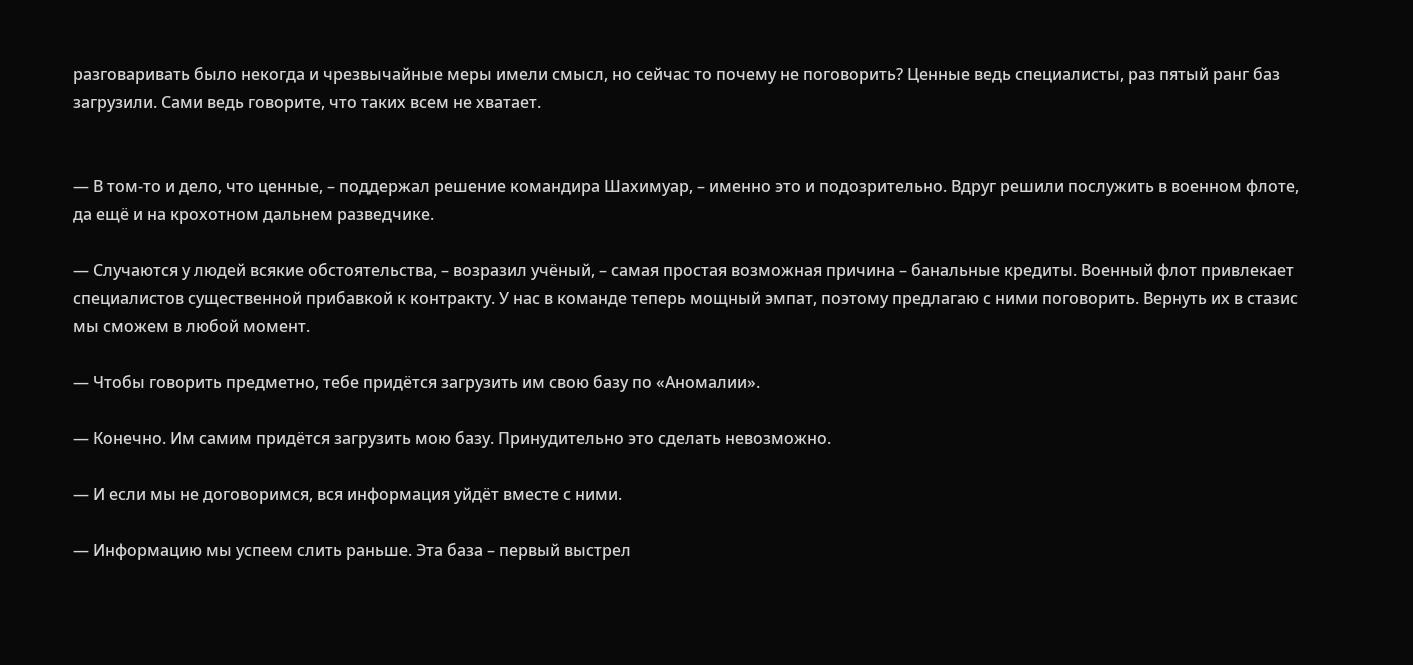разговаривать было некогда и чрезвычайные меры имели смысл, но сейчас то почему не поговорить? Ценные ведь специалисты, раз пятый ранг баз загрузили. Сами ведь говорите, что таких всем не хватает.


— В том-то и дело, что ценные, – поддержал решение командира Шахимуар, – именно это и подозрительно. Вдруг решили послужить в военном флоте, да ещё и на крохотном дальнем разведчике.

— Случаются у людей всякие обстоятельства, – возразил учёный, – самая простая возможная причина – банальные кредиты. Военный флот привлекает специалистов существенной прибавкой к контракту. У нас в команде теперь мощный эмпат, поэтому предлагаю с ними поговорить. Вернуть их в стазис мы сможем в любой момент.

— Чтобы говорить предметно, тебе придётся загрузить им свою базу по «Аномалии».

— Конечно. Им самим придётся загрузить мою базу. Принудительно это сделать невозможно.

— И если мы не договоримся, вся информация уйдёт вместе с ними.

— Информацию мы успеем слить раньше. Эта база – первый выстрел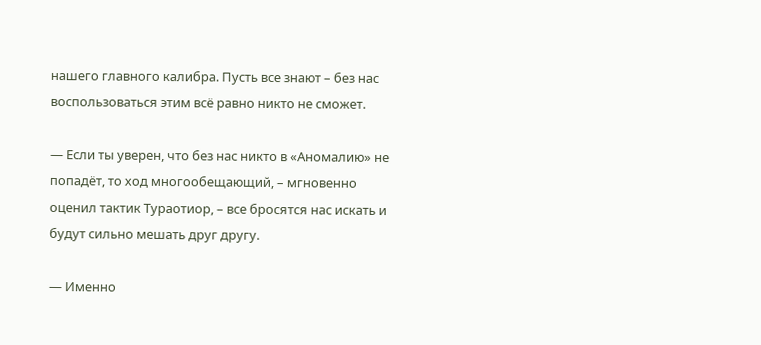нашего главного калибра. Пусть все знают – без нас воспользоваться этим всё равно никто не сможет.

— Если ты уверен, что без нас никто в «Аномалию» не попадёт, то ход многообещающий, – мгновенно оценил тактик Тураотиор, – все бросятся нас искать и будут сильно мешать друг другу.

— Именно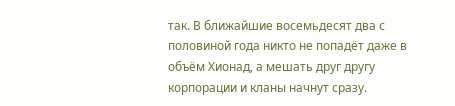так. В ближайшие восемьдесят два с половиной года никто не попадёт даже в объём Хионад, а мешать друг другу корпорации и кланы начнут сразу.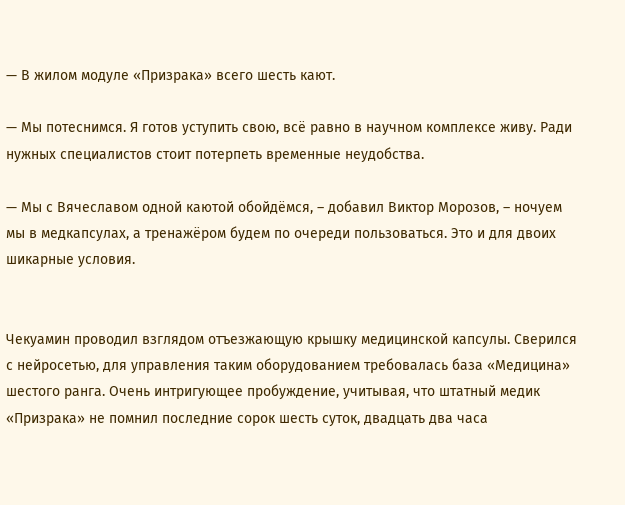— В жилом модуле «Призрака» всего шесть кают.

— Мы потеснимся. Я готов уступить свою, всё равно в научном комплексе живу. Ради нужных специалистов стоит потерпеть временные неудобства.

— Мы с Вячеславом одной каютой обойдёмся, – добавил Виктор Морозов, – ночуем мы в медкапсулах, а тренажёром будем по очереди пользоваться. Это и для двоих шикарные условия.


Чекуамин проводил взглядом отъезжающую крышку медицинской капсулы. Сверился с нейросетью, для управления таким оборудованием требовалась база «Медицина» шестого ранга. Очень интригующее пробуждение, учитывая, что штатный медик «Призрака» не помнил последние сорок шесть суток, двадцать два часа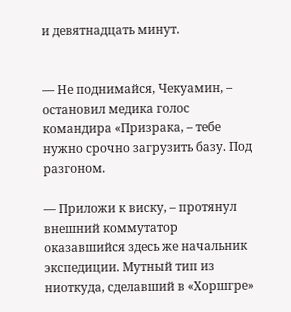и девятнадцать минут.


— Не поднимайся, Чекуамин, – остановил медика голос командира «Призрака, – тебе нужно срочно загрузить базу. Под разгоном.

— Приложи к виску, – протянул внешний коммутатор оказавшийся здесь же начальник экспедиции. Мутный тип из ниоткуда, сделавший в «Хоршгре»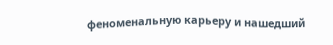феноменальную карьеру и нашедший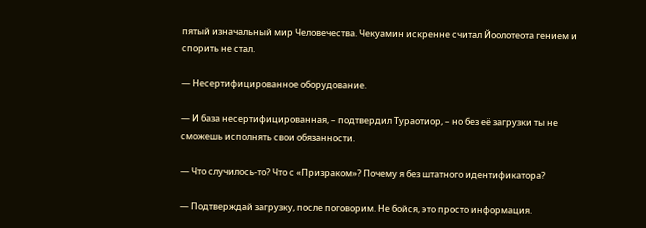пятый изначальный мир Человечества. Чекуамин искренне считал Йоолотеота гением и спорить не стал.

— Несертифицированное оборудование.

— И база несертифицированная, – подтвердил Тураотиор, – но без её загрузки ты не сможешь исполнять свои обязанности.

— Что случилось-то? Что с «Призраком»? Почему я без штатного идентификатора?

— Подтверждай загрузку, после поговорим. Не бойся, это просто информация.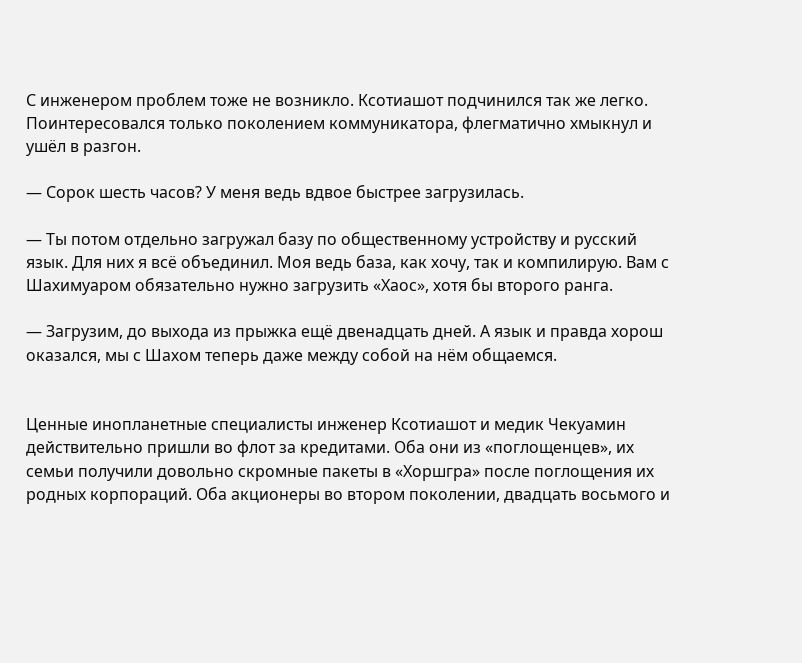С инженером проблем тоже не возникло. Ксотиашот подчинился так же легко. Поинтересовался только поколением коммуникатора, флегматично хмыкнул и ушёл в разгон.

— Сорок шесть часов? У меня ведь вдвое быстрее загрузилась.

— Ты потом отдельно загружал базу по общественному устройству и русский язык. Для них я всё объединил. Моя ведь база, как хочу, так и компилирую. Вам с Шахимуаром обязательно нужно загрузить «Хаос», хотя бы второго ранга.

— Загрузим, до выхода из прыжка ещё двенадцать дней. А язык и правда хорош оказался, мы с Шахом теперь даже между собой на нём общаемся.


Ценные инопланетные специалисты инженер Ксотиашот и медик Чекуамин действительно пришли во флот за кредитами. Оба они из «поглощенцев», их семьи получили довольно скромные пакеты в «Хоршгра» после поглощения их родных корпораций. Оба акционеры во втором поколении, двадцать восьмого и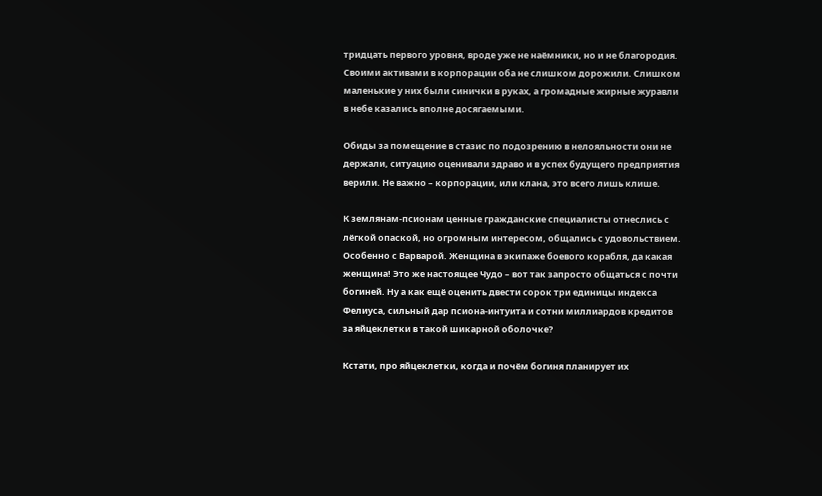тридцать первого уровня, вроде уже не наёмники, но и не благородия. Своими активами в корпорации оба не слишком дорожили. Слишком маленькие у них были синички в руках, а громадные жирные журавли в небе казались вполне досягаемыми.

Обиды за помещение в стазис по подозрению в нелояльности они не держали, ситуацию оценивали здраво и в успех будущего предприятия верили. Не важно – корпорации, или клана, это всего лишь клише.

К землянам-псионам ценные гражданские специалисты отнеслись с лёгкой опаской, но огромным интересом, общались с удовольствием. Особенно с Варварой. Женщина в экипаже боевого корабля, да какая женщина! Это же настоящее Чудо – вот так запросто общаться с почти богиней. Ну а как ещё оценить двести сорок три единицы индекса Фелиуса, сильный дар псиона-интуита и сотни миллиардов кредитов за яйцеклетки в такой шикарной оболочке?

Кстати, про яйцеклетки, когда и почём богиня планирует их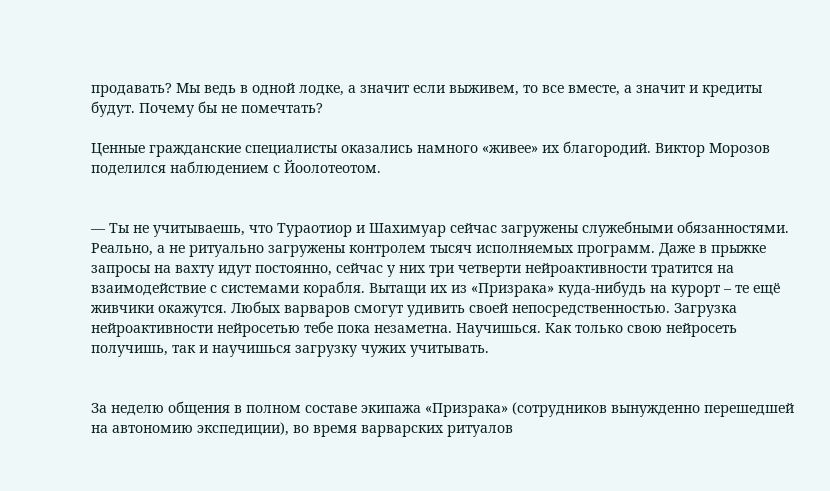продавать? Мы ведь в одной лодке, а значит если выживем, то все вместе, а значит и кредиты будут. Почему бы не помечтать?

Ценные гражданские специалисты оказались намного «живее» их благородий. Виктор Морозов поделился наблюдением с Йоолотеотом.


— Ты не учитываешь, что Тураотиор и Шахимуар сейчас загружены служебными обязанностями. Реально, а не ритуально загружены контролем тысяч исполняемых программ. Даже в прыжке запросы на вахту идут постоянно, сейчас у них три четверти нейроактивности тратится на взаимодействие с системами корабля. Вытащи их из «Призрака» куда-нибудь на курорт – те ещё живчики окажутся. Любых варваров смогут удивить своей непосредственностью. Загрузка нейроактивности нейросетью тебе пока незаметна. Научишься. Как только свою нейросеть получишь, так и научишься загрузку чужих учитывать.


За неделю общения в полном составе экипажа «Призрака» (сотрудников вынужденно перешедшей на автономию экспедиции), во время варварских ритуалов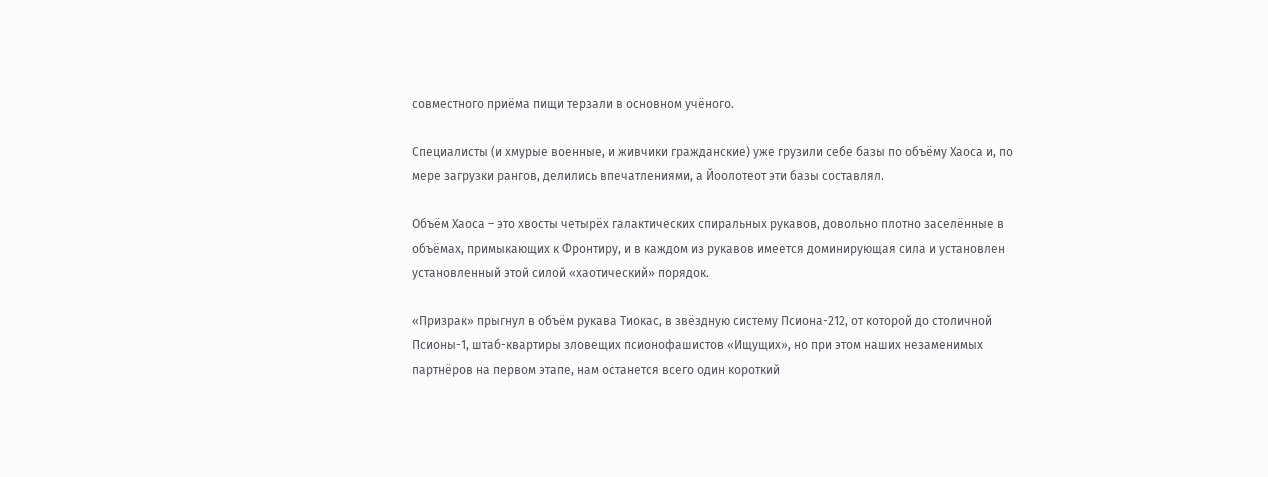совместного приёма пищи терзали в основном учёного.

Специалисты (и хмурые военные, и живчики гражданские) уже грузили себе базы по объёму Хаоса и, по мере загрузки рангов, делились впечатлениями, а Йоолотеот эти базы составлял.

Объём Хаоса – это хвосты четырёх галактических спиральных рукавов, довольно плотно заселённые в объёмах, примыкающих к Фронтиру, и в каждом из рукавов имеется доминирующая сила и установлен установленный этой силой «хаотический» порядок.

«Призрак» прыгнул в объём рукава Тиокас, в звёздную систему Псиона-212, от которой до столичной Псионы-1, штаб-квартиры зловещих псионофашистов «Ищущих», но при этом наших незаменимых партнёров на первом этапе, нам останется всего один короткий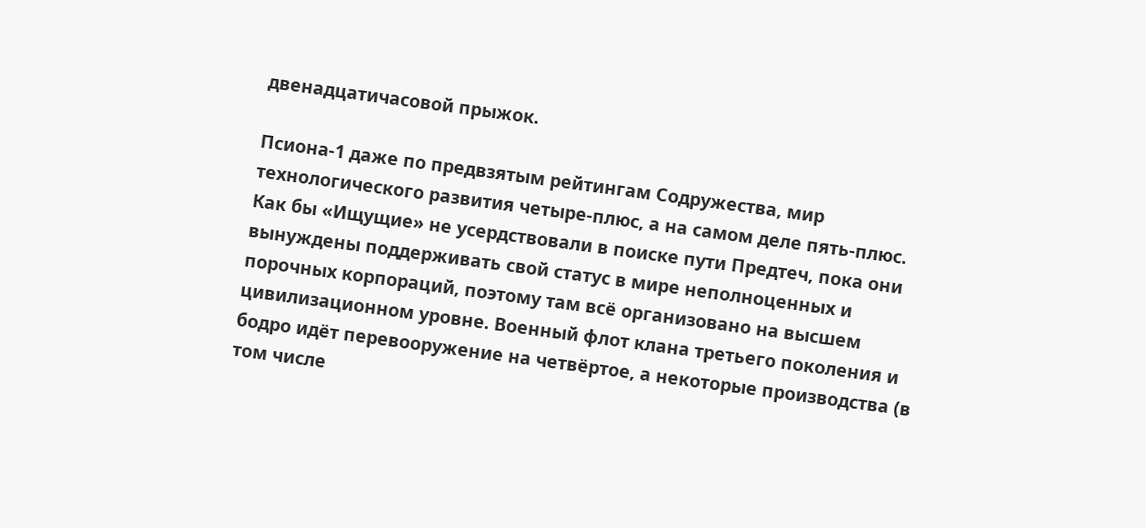двенадцатичасовой прыжок.

Псиона-1 даже по предвзятым рейтингам Содружества, мир технологического развития четыре-плюс, а на самом деле пять-плюс. Как бы «Ищущие» не усердствовали в поиске пути Предтеч, пока они вынуждены поддерживать свой статус в мире неполноценных и порочных корпораций, поэтому там всё организовано на высшем цивилизационном уровне. Военный флот клана третьего поколения и бодро идёт перевооружение на четвёртое, а некоторые производства (в том числе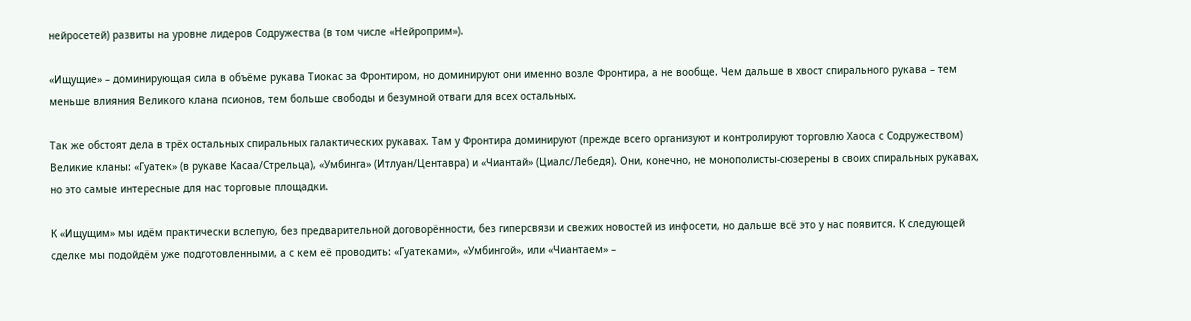нейросетей) развиты на уровне лидеров Содружества (в том числе «Нейроприм»).

«Ищущие» – доминирующая сила в объёме рукава Тиокас за Фронтиром, но доминируют они именно возле Фронтира, а не вообще. Чем дальше в хвост спирального рукава – тем меньше влияния Великого клана псионов, тем больше свободы и безумной отваги для всех остальных.

Так же обстоят дела в трёх остальных спиральных галактических рукавах. Там у Фронтира доминируют (прежде всего организуют и контролируют торговлю Хаоса с Содружеством) Великие кланы: «Гуатек» (в рукаве Касаа/Стрельца), «Умбинга» (Итлуан/Центавра) и «Чиантай» (Циалс/Лебедя). Они, конечно, не монополисты-сюзерены в своих спиральных рукавах, но это самые интересные для нас торговые площадки.

К «Ищущим» мы идём практически вслепую, без предварительной договорённости, без гиперсвязи и свежих новостей из инфосети, но дальше всё это у нас появится. К следующей сделке мы подойдём уже подготовленными, а с кем её проводить: «Гуатеками», «Умбингой», или «Чиантаем» –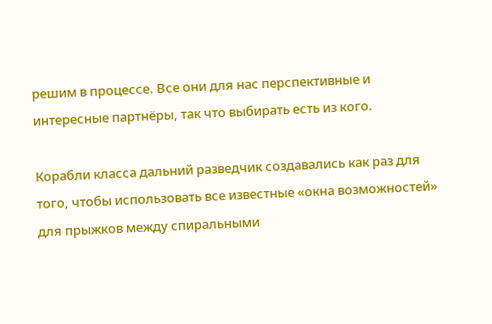решим в процессе. Все они для нас перспективные и интересные партнёры, так что выбирать есть из кого.

Корабли класса дальний разведчик создавались как раз для того, чтобы использовать все известные «окна возможностей» для прыжков между спиральными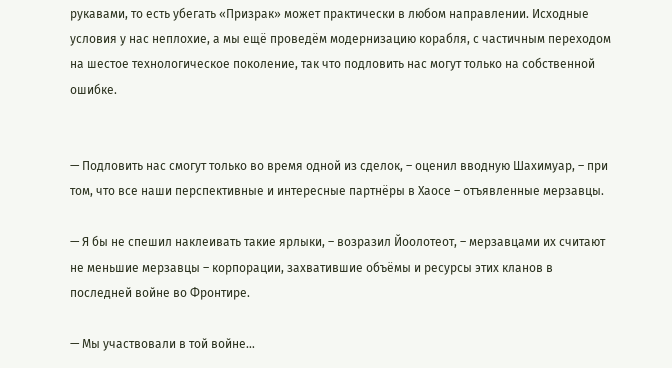рукавами, то есть убегать «Призрак» может практически в любом направлении. Исходные условия у нас неплохие, а мы ещё проведём модернизацию корабля, с частичным переходом на шестое технологическое поколение, так что подловить нас могут только на собственной ошибке.


— Подловить нас смогут только во время одной из сделок, – оценил вводную Шахимуар, – при том, что все наши перспективные и интересные партнёры в Хаосе – отъявленные мерзавцы.

— Я бы не спешил наклеивать такие ярлыки, – возразил Йоолотеот, – мерзавцами их считают не меньшие мерзавцы – корпорации, захватившие объёмы и ресурсы этих кланов в последней войне во Фронтире.

— Мы участвовали в той войне…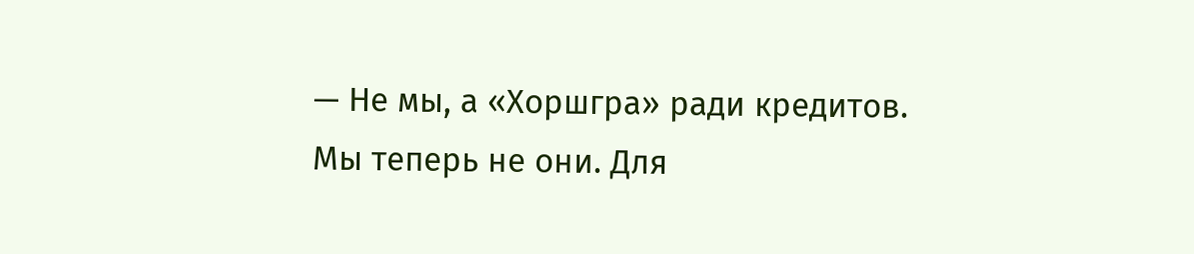— Не мы, а «Хоршгра» ради кредитов. Мы теперь не они. Для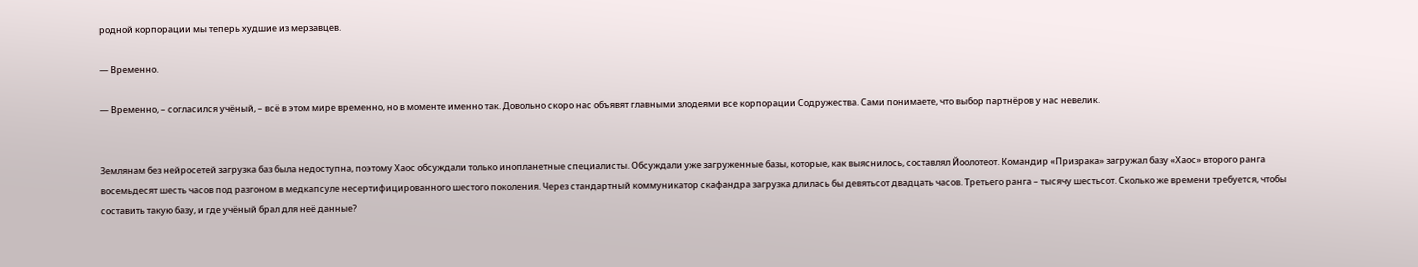родной корпорации мы теперь худшие из мерзавцев.

— Временно.

— Временно, – согласился учёный, – всё в этом мире временно, но в моменте именно так. Довольно скоро нас объявят главными злодеями все корпорации Содружества. Сами понимаете, что выбор партнёров у нас невелик.


Землянам без нейросетей загрузка баз была недоступна, поэтому Хаос обсуждали только инопланетные специалисты. Обсуждали уже загруженные базы, которые, как выяснилось, составлял Йоолотеот. Командир «Призрака» загружал базу «Хаос» второго ранга восемьдесят шесть часов под разгоном в медкапсуле несертифицированного шестого поколения. Через стандартный коммуникатор скафандра загрузка длилась бы девятьсот двадцать часов. Третьего ранга – тысячу шестьсот. Сколько же времени требуется, чтобы составить такую базу, и где учёный брал для неё данные?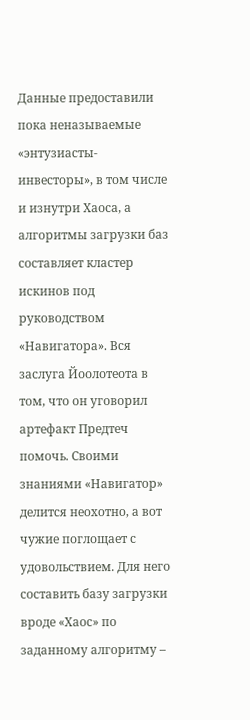Данные предоставили пока неназываемые «энтузиасты-инвесторы», в том числе и изнутри Хаоса, а алгоритмы загрузки баз составляет кластер искинов под руководством «Навигатора». Вся заслуга Йоолотеота в том, что он уговорил артефакт Предтеч помочь. Своими знаниями «Навигатор» делится неохотно, а вот чужие поглощает с удовольствием. Для него составить базу загрузки вроде «Хаос» по заданному алгоритму –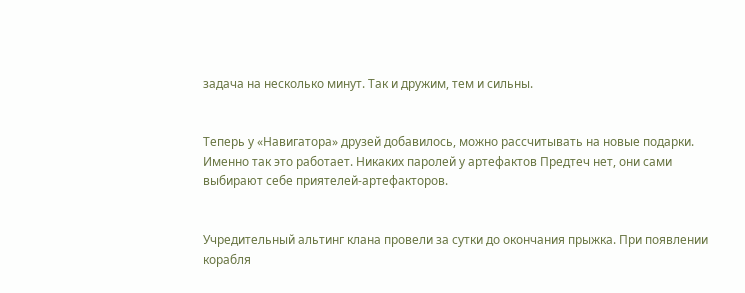задача на несколько минут. Так и дружим, тем и сильны.


Теперь у «Навигатора» друзей добавилось, можно рассчитывать на новые подарки. Именно так это работает. Никаких паролей у артефактов Предтеч нет, они сами выбирают себе приятелей-артефакторов.


Учредительный альтинг клана провели за сутки до окончания прыжка. При появлении корабля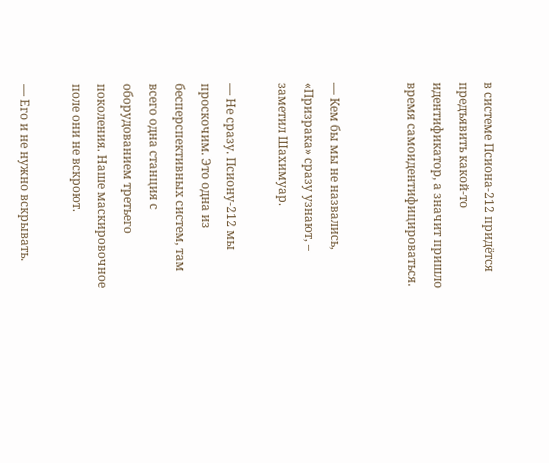в системе Псиона-212 придётся предъявить какой-то идентификатор, а значит пришло время самоидентифицироваться.


— Кем бы мы не назвались, «Призрака» сразу узнают, – заметил Шахимуар.

— Не сразу. Псиону-212 мы проскочим. Это одна из бесперспективных систем, там всего одна станция с оборудованием третьего поколения. Наше маскировочное поле они не вскроют.

— Его и не нужно вскрывать.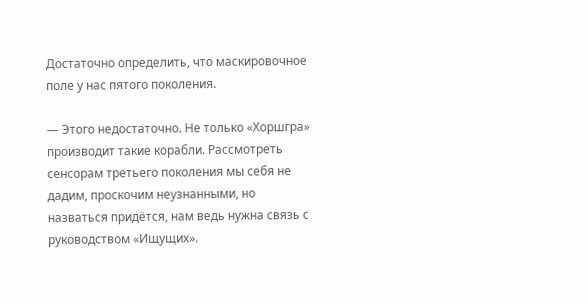Достаточно определить, что маскировочное поле у нас пятого поколения.

— Этого недостаточно. Не только «Хоршгра» производит такие корабли. Рассмотреть сенсорам третьего поколения мы себя не дадим, проскочим неузнанными, но назваться придётся, нам ведь нужна связь с руководством «Ищущих».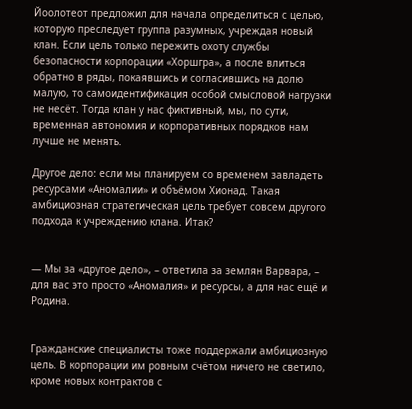Йоолотеот предложил для начала определиться с целью, которую преследует группа разумных, учреждая новый клан. Если цель только пережить охоту службы безопасности корпорации «Хоршгра», а после влиться обратно в ряды, покаявшись и согласившись на долю малую, то самоидентификация особой смысловой нагрузки не несёт. Тогда клан у нас фиктивный, мы, по сути, временная автономия и корпоративных порядков нам лучше не менять.

Другое дело: если мы планируем со временем завладеть ресурсами «Аномалии» и объёмом Хионад. Такая амбициозная стратегическая цель требует совсем другого подхода к учреждению клана. Итак?


— Мы за «другое дело», – ответила за землян Варвара, – для вас это просто «Аномалия» и ресурсы, а для нас ещё и Родина.


Гражданские специалисты тоже поддержали амбициозную цель. В корпорации им ровным счётом ничего не светило, кроме новых контрактов с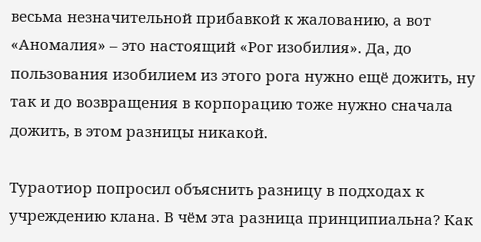весьма незначительной прибавкой к жалованию, а вот «Аномалия» – это настоящий «Рог изобилия». Да, до пользования изобилием из этого рога нужно ещё дожить, ну так и до возвращения в корпорацию тоже нужно сначала дожить, в этом разницы никакой.

Тураотиор попросил объяснить разницу в подходах к учреждению клана. В чём эта разница принципиальна? Как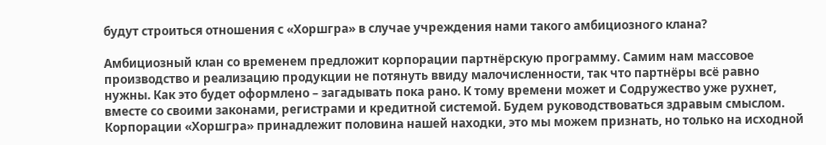будут строиться отношения с «Хоршгра» в случае учреждения нами такого амбициозного клана?

Амбициозный клан со временем предложит корпорации партнёрскую программу. Самим нам массовое производство и реализацию продукции не потянуть ввиду малочисленности, так что партнёры всё равно нужны. Как это будет оформлено – загадывать пока рано. К тому времени может и Содружество уже рухнет, вместе со своими законами, регистрами и кредитной системой. Будем руководствоваться здравым смыслом. Корпорации «Хоршгра» принадлежит половина нашей находки, это мы можем признать, но только на исходной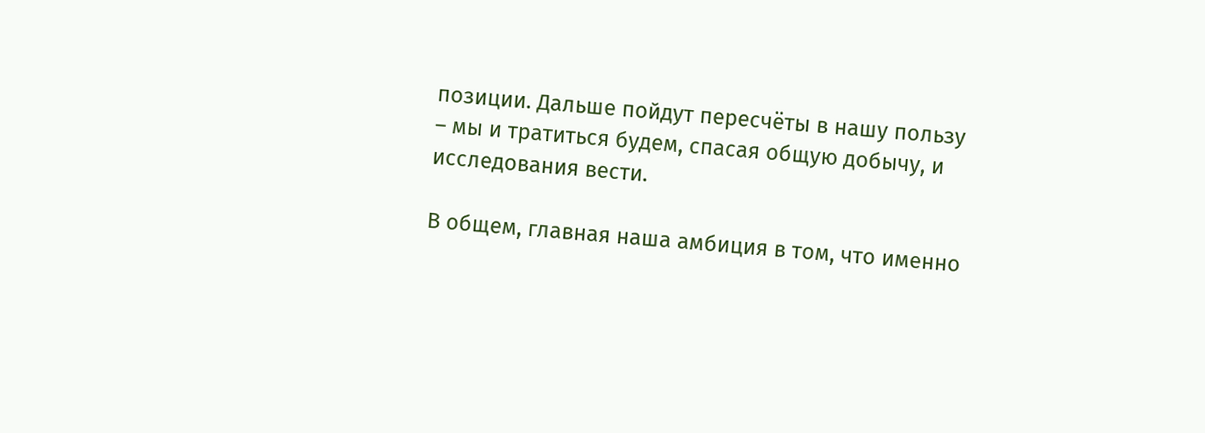позиции. Дальше пойдут пересчёты в нашу пользу – мы и тратиться будем, спасая общую добычу, и исследования вести.

В общем, главная наша амбиция в том, что именно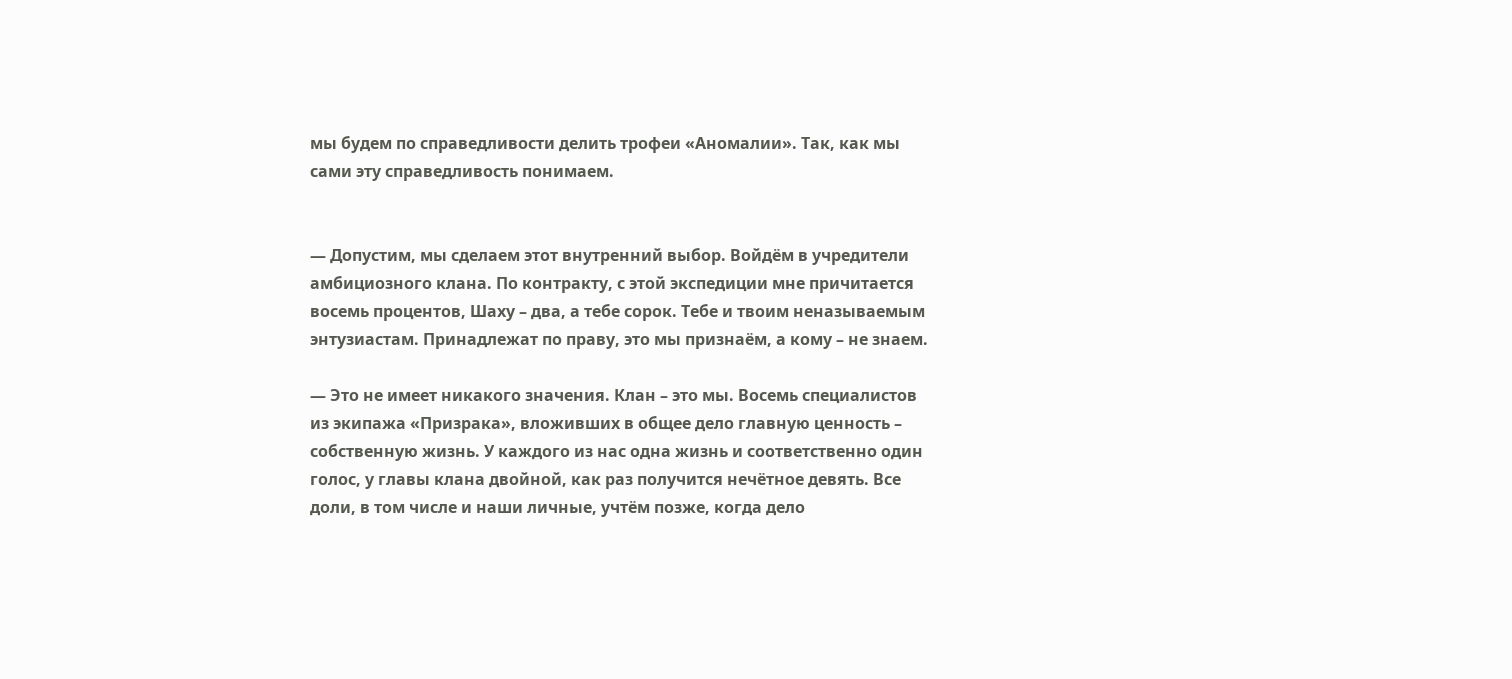мы будем по справедливости делить трофеи «Аномалии». Так, как мы сами эту справедливость понимаем.


— Допустим, мы сделаем этот внутренний выбор. Войдём в учредители амбициозного клана. По контракту, с этой экспедиции мне причитается восемь процентов, Шаху – два, а тебе сорок. Тебе и твоим неназываемым энтузиастам. Принадлежат по праву, это мы признаём, а кому – не знаем.

— Это не имеет никакого значения. Клан – это мы. Восемь специалистов из экипажа «Призрака», вложивших в общее дело главную ценность – собственную жизнь. У каждого из нас одна жизнь и соответственно один голос, у главы клана двойной, как раз получится нечётное девять. Все доли, в том числе и наши личные, учтём позже, когда дело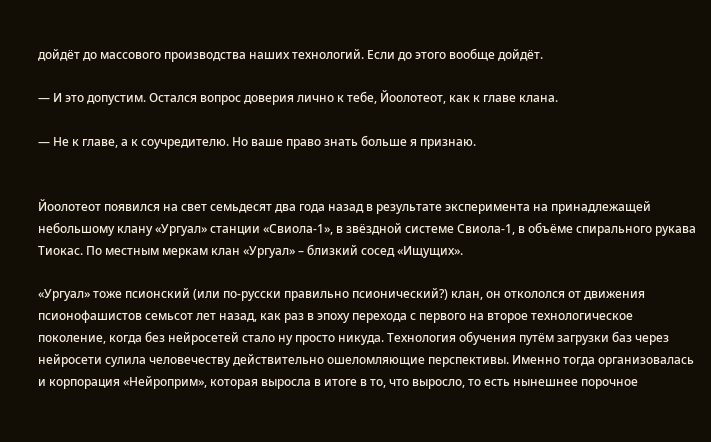дойдёт до массового производства наших технологий. Если до этого вообще дойдёт.

— И это допустим. Остался вопрос доверия лично к тебе, Йоолотеот, как к главе клана.

— Не к главе, а к соучредителю. Но ваше право знать больше я признаю.


Йоолотеот появился на свет семьдесят два года назад в результате эксперимента на принадлежащей небольшому клану «Ургуал» станции «Свиола-1», в звёздной системе Свиола-1, в объёме спирального рукава Тиокас. По местным меркам клан «Ургуал» – близкий сосед «Ищущих».

«Ургуал» тоже псионский (или по-русски правильно псионический?) клан, он откололся от движения псионофашистов семьсот лет назад, как раз в эпоху перехода с первого на второе технологическое поколение, когда без нейросетей стало ну просто никуда. Технология обучения путём загрузки баз через нейросети сулила человечеству действительно ошеломляющие перспективы. Именно тогда организовалась и корпорация «Нейроприм», которая выросла в итоге в то, что выросло, то есть нынешнее порочное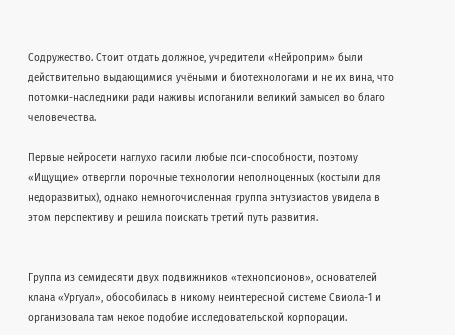Содружество. Стоит отдать должное, учредители «Нейроприм» были действительно выдающимися учёными и биотехнологами и не их вина, что потомки-наследники ради наживы испоганили великий замысел во благо человечества.

Первые нейросети наглухо гасили любые пси-способности, поэтому «Ищущие» отвергли порочные технологии неполноценных (костыли для недоразвитых), однако немногочисленная группа энтузиастов увидела в этом перспективу и решила поискать третий путь развития.


Группа из семидесяти двух подвижников «технопсионов», основателей клана «Ургуал», обособилась в никому неинтересной системе Свиола-1 и организовала там некое подобие исследовательской корпорации.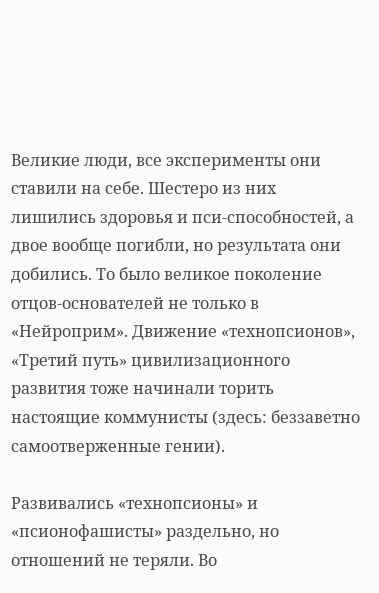Великие люди, все эксперименты они ставили на себе. Шестеро из них лишились здоровья и пси-способностей, а двое вообще погибли, но результата они добились. То было великое поколение отцов-основателей не только в «Нейроприм». Движение «технопсионов», «Третий путь» цивилизационного развития тоже начинали торить настоящие коммунисты (здесь: беззаветно самоотверженные гении).

Развивались «технопсионы» и «псионофашисты» раздельно, но отношений не теряли. Во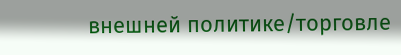внешней политике/торговле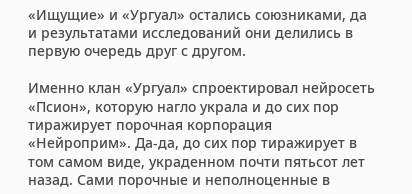«Ищущие» и «Ургуал» остались союзниками, да и результатами исследований они делились в первую очередь друг с другом.

Именно клан «Ургуал» спроектировал нейросеть «Псион», которую нагло украла и до сих пор тиражирует порочная корпорация «Нейроприм». Да-да, до сих пор тиражирует в том самом виде, украденном почти пятьсот лет назад. Сами порочные и неполноценные в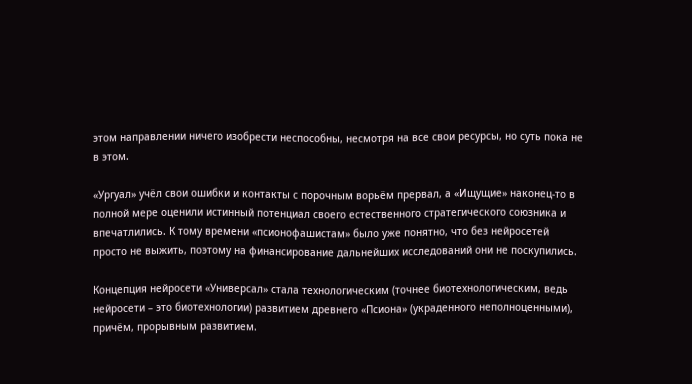этом направлении ничего изобрести неспособны, несмотря на все свои ресурсы, но суть пока не в этом.

«Ургуал» учёл свои ошибки и контакты с порочным ворьём прервал, а «Ищущие» наконец-то в полной мере оценили истинный потенциал своего естественного стратегического союзника и впечатлились. К тому времени «псионофашистам» было уже понятно, что без нейросетей просто не выжить, поэтому на финансирование дальнейших исследований они не поскупились.

Концепция нейросети «Универсал» стала технологическим (точнее биотехнологическим, ведь нейросети – это биотехнологии) развитием древнего «Псиона» (украденного неполноценными), причём, прорывным развитием.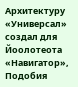Архитектуру «Универсал» создал для Йоолотеота «Навигатор», Подобия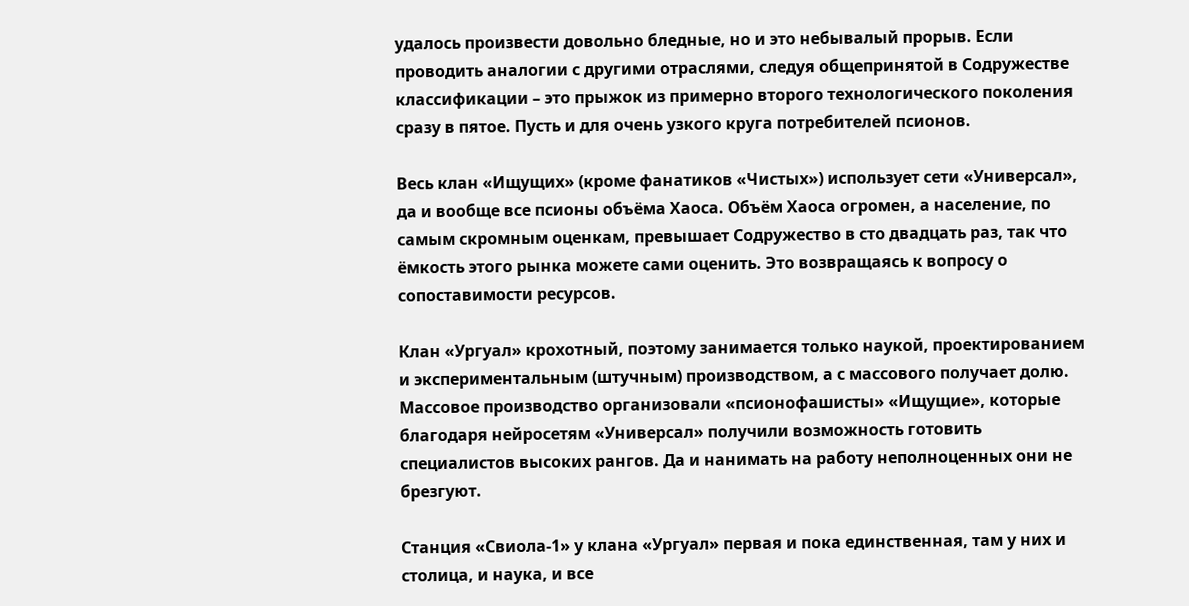удалось произвести довольно бледные, но и это небывалый прорыв. Если проводить аналогии с другими отраслями, следуя общепринятой в Содружестве классификации – это прыжок из примерно второго технологического поколения сразу в пятое. Пусть и для очень узкого круга потребителей псионов.

Весь клан «Ищущих» (кроме фанатиков «Чистых») использует сети «Универсал», да и вообще все псионы объёма Хаоса. Объём Хаоса огромен, а население, по самым скромным оценкам, превышает Содружество в сто двадцать раз, так что ёмкость этого рынка можете сами оценить. Это возвращаясь к вопросу о сопоставимости ресурсов.

Клан «Ургуал» крохотный, поэтому занимается только наукой, проектированием и экспериментальным (штучным) производством, а с массового получает долю. Массовое производство организовали «псионофашисты» «Ищущие», которые благодаря нейросетям «Универсал» получили возможность готовить специалистов высоких рангов. Да и нанимать на работу неполноценных они не брезгуют.

Станция «Свиола-1» у клана «Ургуал» первая и пока единственная, там у них и столица, и наука, и все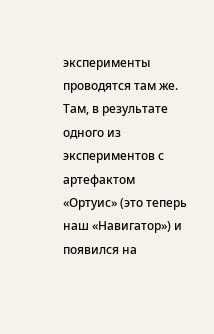эксперименты проводятся там же. Там, в результате одного из экспериментов с артефактом «Ортуис» (это теперь наш «Навигатор») и появился на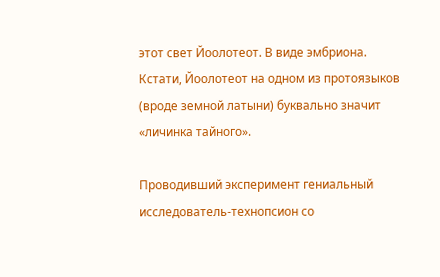этот свет Йоолотеот. В виде эмбриона. Кстати, Йоолотеот на одном из протоязыков (вроде земной латыни) буквально значит «личинка тайного».

Проводивший эксперимент гениальный исследователь-технопсион со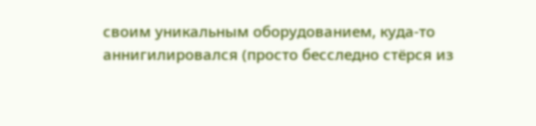своим уникальным оборудованием, куда-то аннигилировался (просто бесследно стёрся из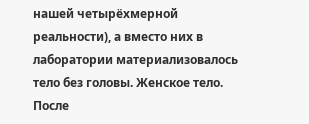нашей четырёхмерной реальности), а вместо них в лаборатории материализовалось тело без головы. Женское тело. После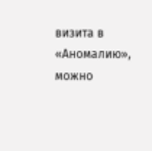визита в «Аномалию», можно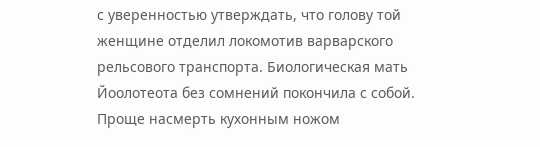с уверенностью утверждать, что голову той женщине отделил локомотив варварского рельсового транспорта. Биологическая мать Йоолотеота без сомнений покончила с собой. Проще насмерть кухонным ножом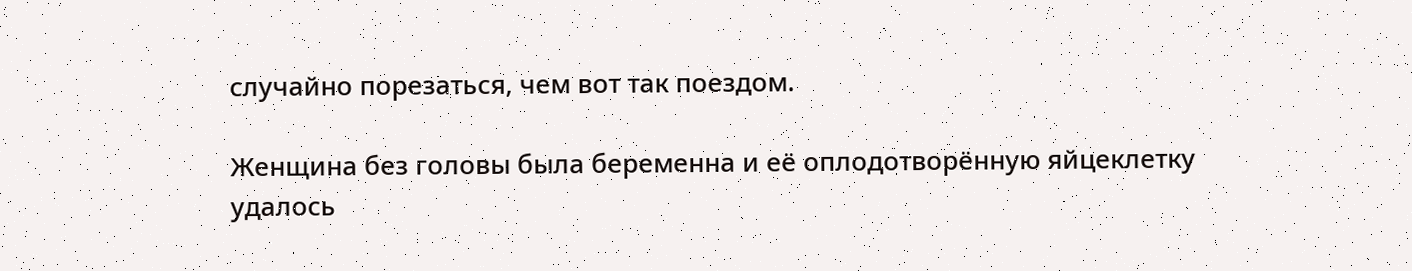случайно порезаться, чем вот так поездом.

Женщина без головы была беременна и её оплодотворённую яйцеклетку удалось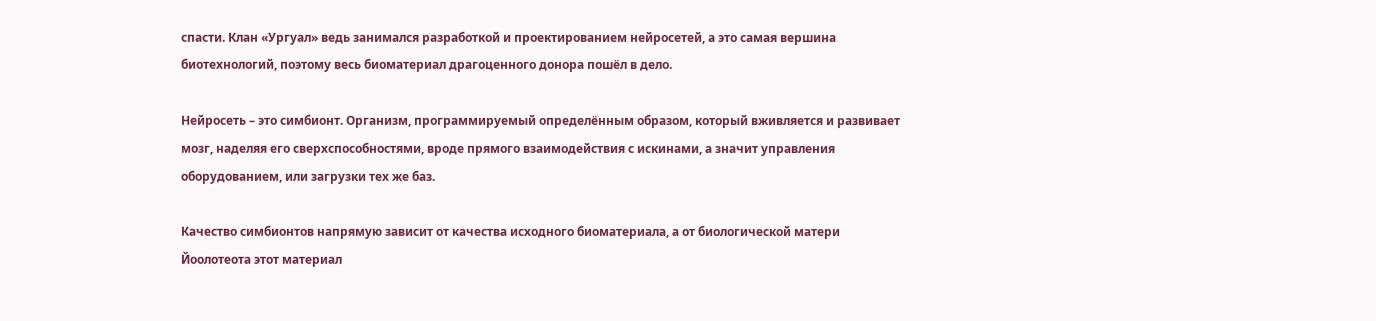спасти. Клан «Ургуал» ведь занимался разработкой и проектированием нейросетей, а это самая вершина биотехнологий, поэтому весь биоматериал драгоценного донора пошёл в дело.

Нейросеть – это симбионт. Организм, программируемый определённым образом, который вживляется и развивает мозг, наделяя его сверхспособностями, вроде прямого взаимодействия с искинами, а значит управления оборудованием, или загрузки тех же баз.

Качество симбионтов напрямую зависит от качества исходного биоматериала, а от биологической матери Йоолотеота этот материал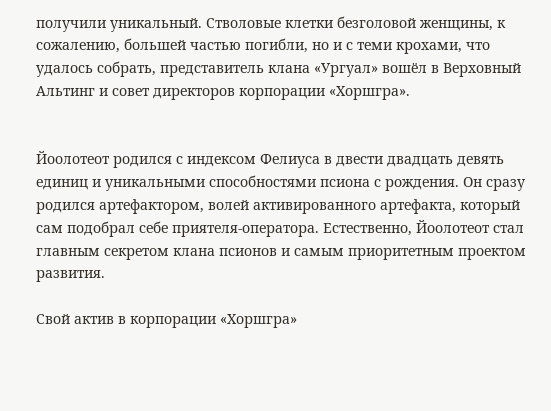получили уникальный. Стволовые клетки безголовой женщины, к сожалению, большей частью погибли, но и с теми крохами, что удалось собрать, представитель клана «Ургуал» вошёл в Верховный Альтинг и совет директоров корпорации «Хоршгра».


Йоолотеот родился с индексом Фелиуса в двести двадцать девять единиц и уникальными способностями псиона с рождения. Он сразу родился артефактором, волей активированного артефакта, который сам подобрал себе приятеля-оператора. Естественно, Йоолотеот стал главным секретом клана псионов и самым приоритетным проектом развития.

Свой актив в корпорации «Хоршгра»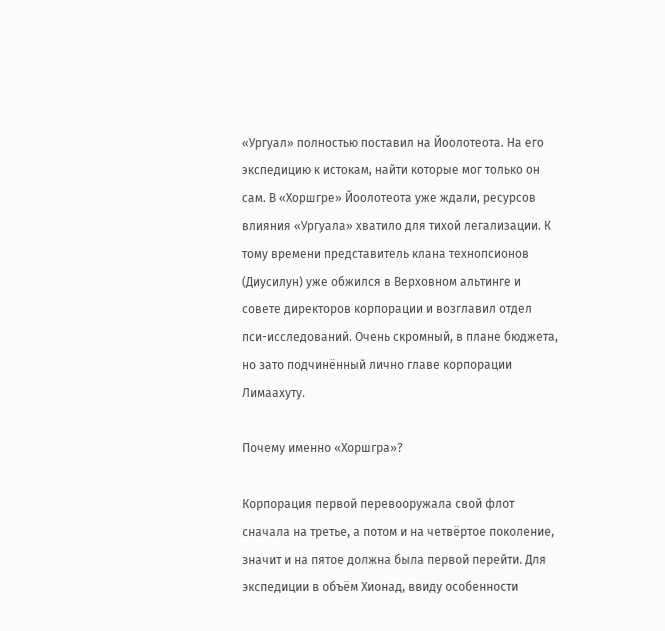«Ургуал» полностью поставил на Йоолотеота. На его экспедицию к истокам, найти которые мог только он сам. В «Хоршгре» Йоолотеота уже ждали, ресурсов влияния «Ургуала» хватило для тихой легализации. К тому времени представитель клана технопсионов (Диусилун) уже обжился в Верховном альтинге и совете директоров корпорации и возглавил отдел пси-исследований. Очень скромный, в плане бюджета, но зато подчинённый лично главе корпорации Лимаахуту.

Почему именно «Хоршгра»?

Корпорация первой перевооружала свой флот сначала на третье, а потом и на четвёртое поколение, значит и на пятое должна была первой перейти. Для экспедиции в объём Хионад, ввиду особенности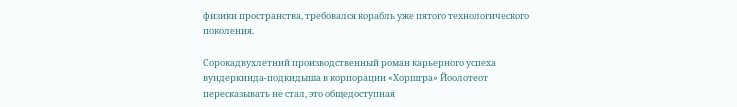физики пространства, требовался корабль уже пятого технологического поколения.

Сорокадвухлетний производственный роман карьерного успеха вундеркинда-подкидыша в корпорации «Хоршгра» Йоолотеот пересказывать не стал, это общедоступная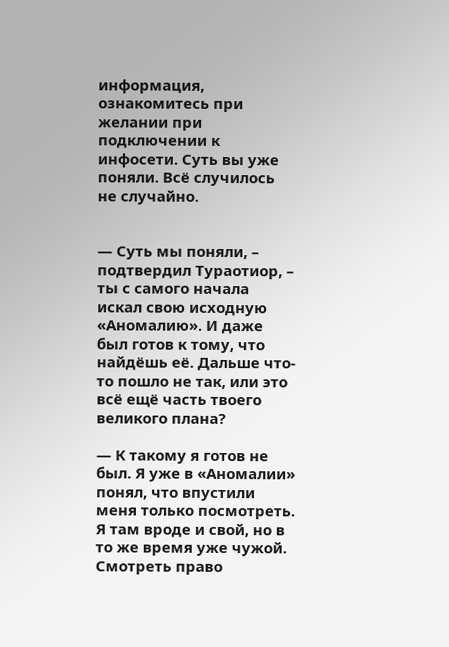информация, ознакомитесь при желании при подключении к инфосети. Суть вы уже поняли. Всё случилось не случайно.


— Суть мы поняли, – подтвердил Тураотиор, – ты с самого начала искал свою исходную «Аномалию». И даже был готов к тому, что найдёшь её. Дальше что-то пошло не так, или это всё ещё часть твоего великого плана?

— К такому я готов не был. Я уже в «Аномалии» понял, что впустили меня только посмотреть. Я там вроде и свой, но в то же время уже чужой. Смотреть право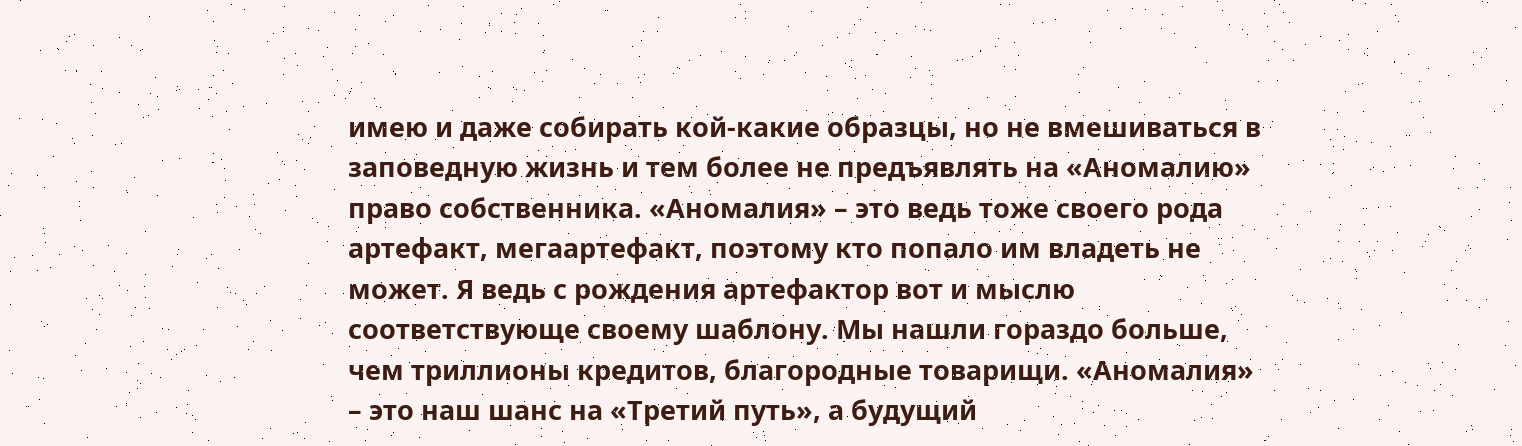имею и даже собирать кой-какие образцы, но не вмешиваться в заповедную жизнь и тем более не предъявлять на «Аномалию» право собственника. «Аномалия» – это ведь тоже своего рода артефакт, мегаартефакт, поэтому кто попало им владеть не может. Я ведь с рождения артефактор вот и мыслю соответствующе своему шаблону. Мы нашли гораздо больше, чем триллионы кредитов, благородные товарищи. «Аномалия» – это наш шанс на «Третий путь», а будущий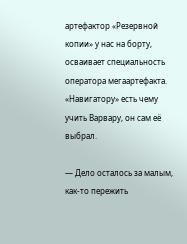артефактор «Резервной копии» у нас на борту, осваивает специальность оператора мегаартефакта. «Навигатору» есть чему учить Варвару, он сам её выбрал.

— Дело осталось за малым, как-то пережить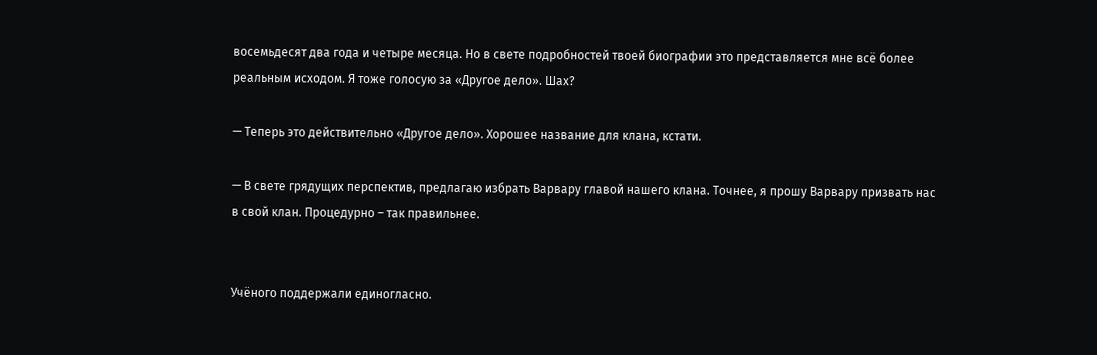восемьдесят два года и четыре месяца. Но в свете подробностей твоей биографии это представляется мне всё более реальным исходом. Я тоже голосую за «Другое дело». Шах?

— Теперь это действительно «Другое дело». Хорошее название для клана, кстати.

— В свете грядущих перспектив, предлагаю избрать Варвару главой нашего клана. Точнее, я прошу Варвару призвать нас в свой клан. Процедурно – так правильнее.


Учёного поддержали единогласно.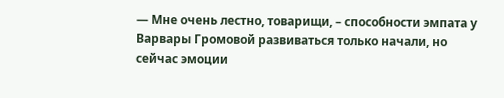— Мне очень лестно, товарищи, – способности эмпата у Варвары Громовой развиваться только начали, но сейчас эмоции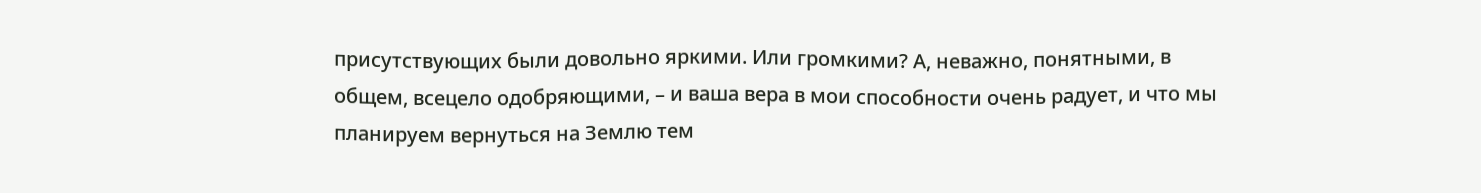присутствующих были довольно яркими. Или громкими? А, неважно, понятными, в общем, всецело одобряющими, – и ваша вера в мои способности очень радует, и что мы планируем вернуться на Землю тем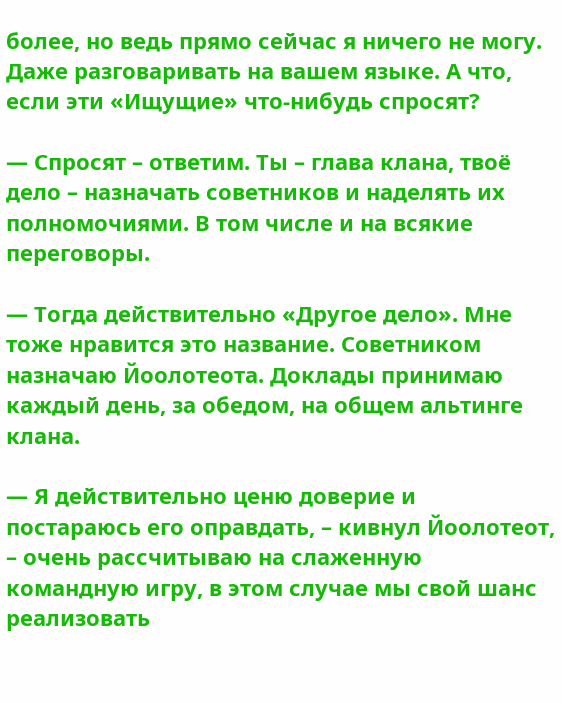более, но ведь прямо сейчас я ничего не могу. Даже разговаривать на вашем языке. А что, если эти «Ищущие» что-нибудь спросят?

— Спросят – ответим. Ты – глава клана, твоё дело – назначать советников и наделять их полномочиями. В том числе и на всякие переговоры.

— Тогда действительно «Другое дело». Мне тоже нравится это название. Советником назначаю Йоолотеота. Доклады принимаю каждый день, за обедом, на общем альтинге клана.

— Я действительно ценю доверие и постараюсь его оправдать, – кивнул Йоолотеот, – очень рассчитываю на слаженную командную игру, в этом случае мы свой шанс реализовать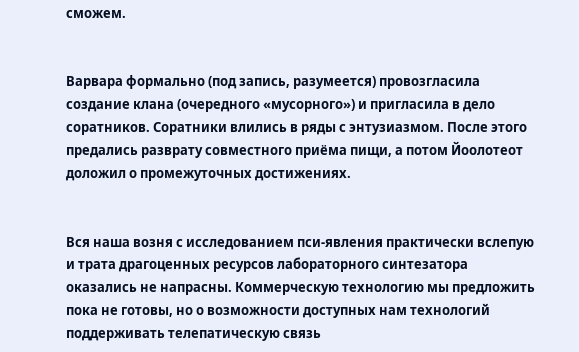сможем.


Варвара формально (под запись, разумеется) провозгласила создание клана (очередного «мусорного») и пригласила в дело соратников. Соратники влились в ряды с энтузиазмом. После этого предались разврату совместного приёма пищи, а потом Йоолотеот доложил о промежуточных достижениях.


Вся наша возня с исследованием пси-явления практически вслепую и трата драгоценных ресурсов лабораторного синтезатора оказались не напрасны. Коммерческую технологию мы предложить пока не готовы, но о возможности доступных нам технологий поддерживать телепатическую связь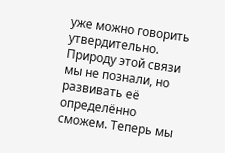уже можно говорить утвердительно. Природу этой связи мы не познали, но развивать её определённо сможем. Теперь мы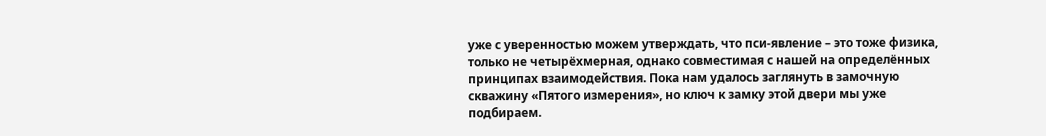уже с уверенностью можем утверждать, что пси-явление – это тоже физика, только не четырёхмерная, однако совместимая с нашей на определённых принципах взаимодействия. Пока нам удалось заглянуть в замочную скважину «Пятого измерения», но ключ к замку этой двери мы уже подбираем.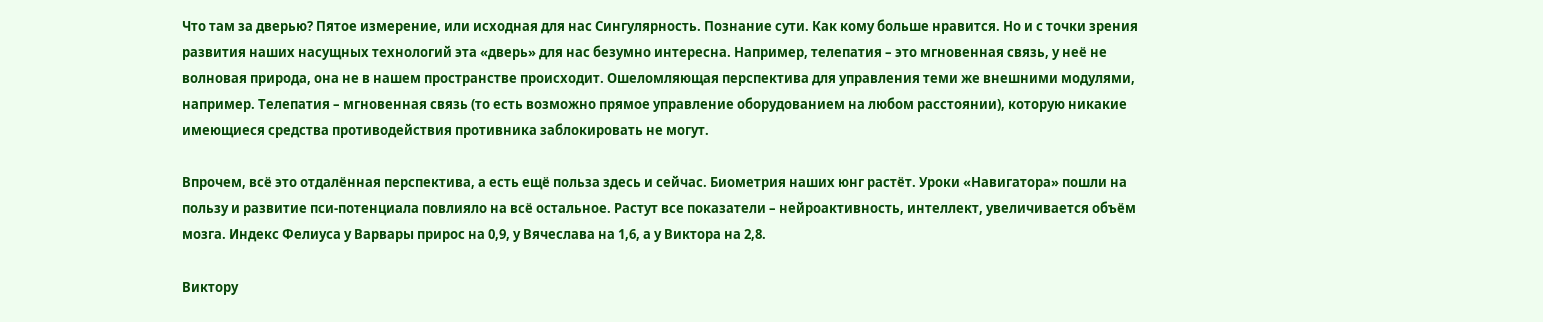Что там за дверью? Пятое измерение, или исходная для нас Сингулярность. Познание сути. Как кому больше нравится. Но и с точки зрения развития наших насущных технологий эта «дверь» для нас безумно интересна. Например, телепатия – это мгновенная связь, у неё не волновая природа, она не в нашем пространстве происходит. Ошеломляющая перспектива для управления теми же внешними модулями, например. Телепатия – мгновенная связь (то есть возможно прямое управление оборудованием на любом расстоянии), которую никакие имеющиеся средства противодействия противника заблокировать не могут.

Впрочем, всё это отдалённая перспектива, а есть ещё польза здесь и сейчас. Биометрия наших юнг растёт. Уроки «Навигатора» пошли на пользу и развитие пси-потенциала повлияло на всё остальное. Растут все показатели – нейроактивность, интеллект, увеличивается объём мозга. Индекс Фелиуса у Варвары прирос на 0,9, у Вячеслава на 1,6, а у Виктора на 2,8.

Виктору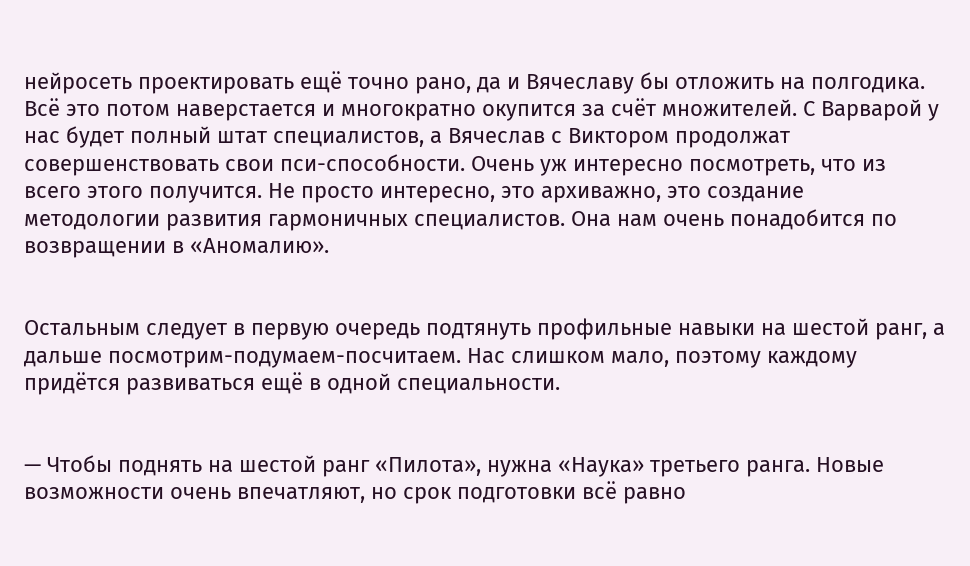нейросеть проектировать ещё точно рано, да и Вячеславу бы отложить на полгодика. Всё это потом наверстается и многократно окупится за счёт множителей. С Варварой у нас будет полный штат специалистов, а Вячеслав с Виктором продолжат совершенствовать свои пси-способности. Очень уж интересно посмотреть, что из всего этого получится. Не просто интересно, это архиважно, это создание методологии развития гармоничных специалистов. Она нам очень понадобится по возвращении в «Аномалию».


Остальным следует в первую очередь подтянуть профильные навыки на шестой ранг, а дальше посмотрим-подумаем-посчитаем. Нас слишком мало, поэтому каждому придётся развиваться ещё в одной специальности.


— Чтобы поднять на шестой ранг «Пилота», нужна «Наука» третьего ранга. Новые возможности очень впечатляют, но срок подготовки всё равно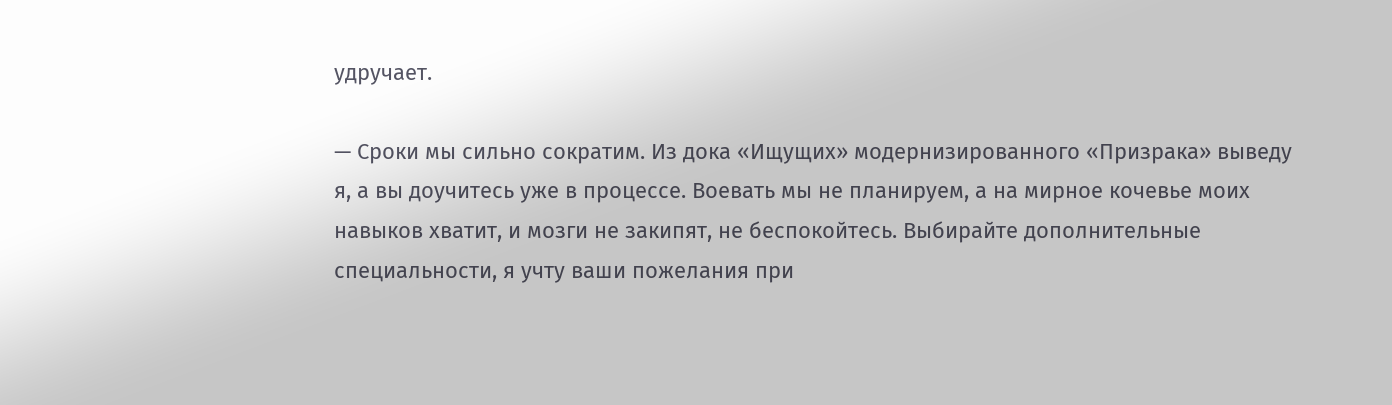удручает.

— Сроки мы сильно сократим. Из дока «Ищущих» модернизированного «Призрака» выведу я, а вы доучитесь уже в процессе. Воевать мы не планируем, а на мирное кочевье моих навыков хватит, и мозги не закипят, не беспокойтесь. Выбирайте дополнительные специальности, я учту ваши пожелания при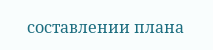составлении плана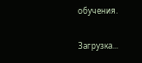обучения.

Загрузка...